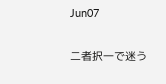Jun07

二者択一で迷う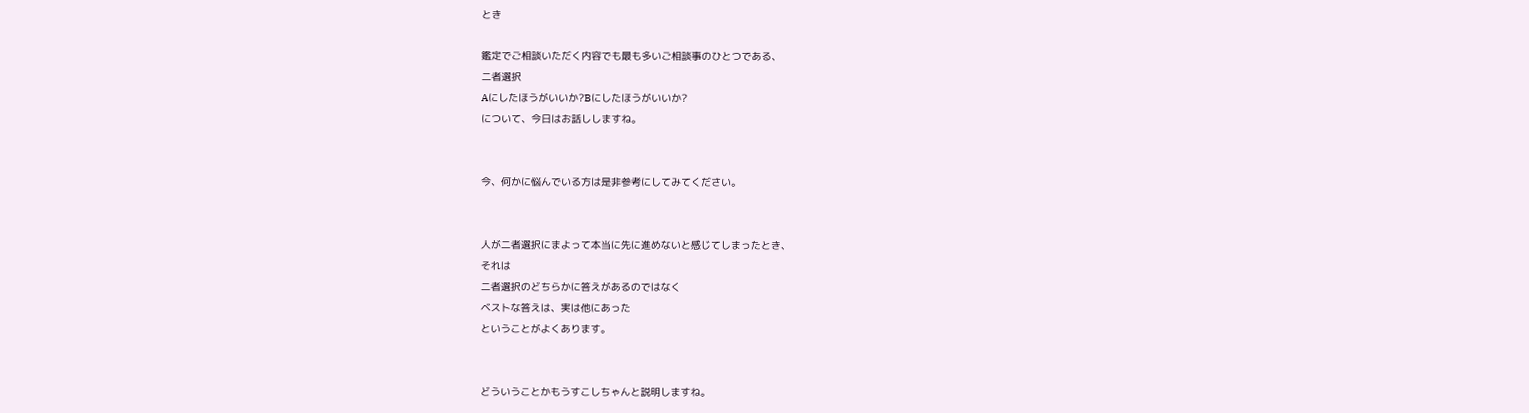とき

鑑定でご相談いただく内容でも最も多いご相談事のひとつである、
二者選択
Aにしたほうがいいか?Bにしたほうがいいか?
について、今日はお話ししますね。


今、何かに悩んでいる方は是非参考にしてみてください。


人が二者選択にまよって本当に先に進めないと感じてしまったとき、
それは
二者選択のどちらかに答えがあるのではなく
ベストな答えは、実は他にあった
ということがよくあります。


どういうことかもうすこしちゃんと説明しますね。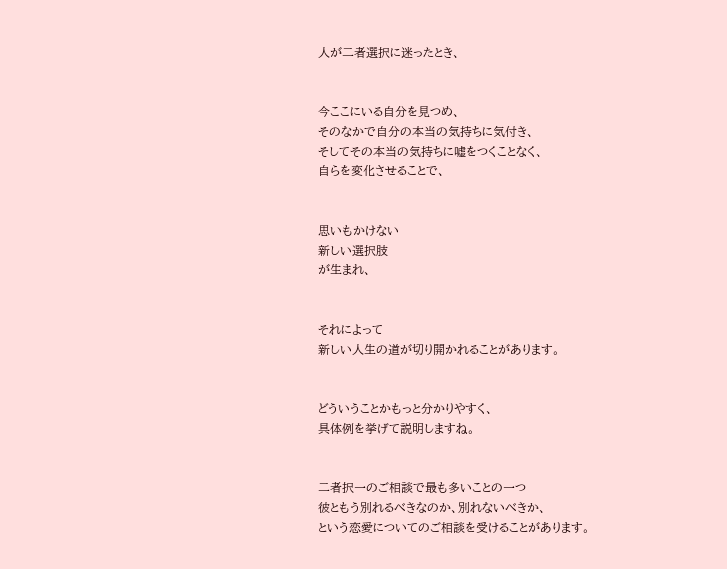人が二者選択に迷ったとき、


今ここにいる自分を見つめ、
そのなかで自分の本当の気持ちに気付き、
そしてその本当の気持ちに嘘をつくことなく、
自らを変化させることで、


思いもかけない
新しい選択肢
が生まれ、


それによって
新しい人生の道が切り開かれることがあります。


どういうことかもっと分かりやすく、
具体例を挙げて説明しますね。


二者択一のご相談で最も多いことの一つ
彼ともう別れるべきなのか、別れないべきか、
という恋愛についてのご相談を受けることがあります。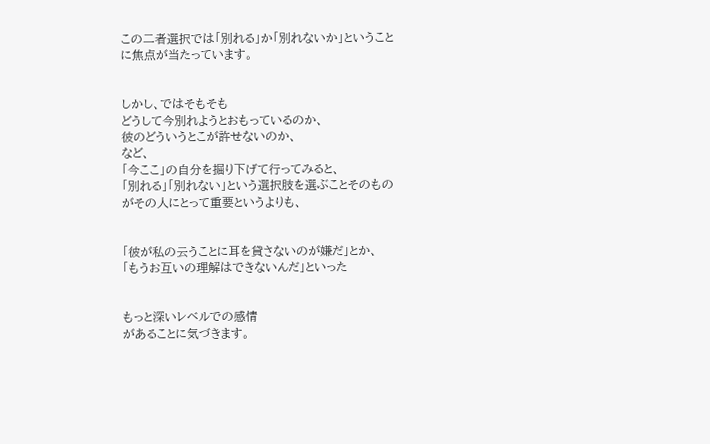この二者選択では「別れる」か「別れないか」ということ
に焦点が当たっています。


しかし、ではそもそも
どうして今別れようとおもっているのか、
彼のどういうとこが許せないのか、
など、
「今ここ」の自分を掘り下げて行ってみると、
「別れる」「別れない」という選択肢を選ぶことそのもの
がその人にとって重要というよりも、


「彼が私の云うことに耳を貸さないのが嫌だ」とか、
「もうお互いの理解はできないんだ」といった


もっと深いレベルでの感情
があることに気づきます。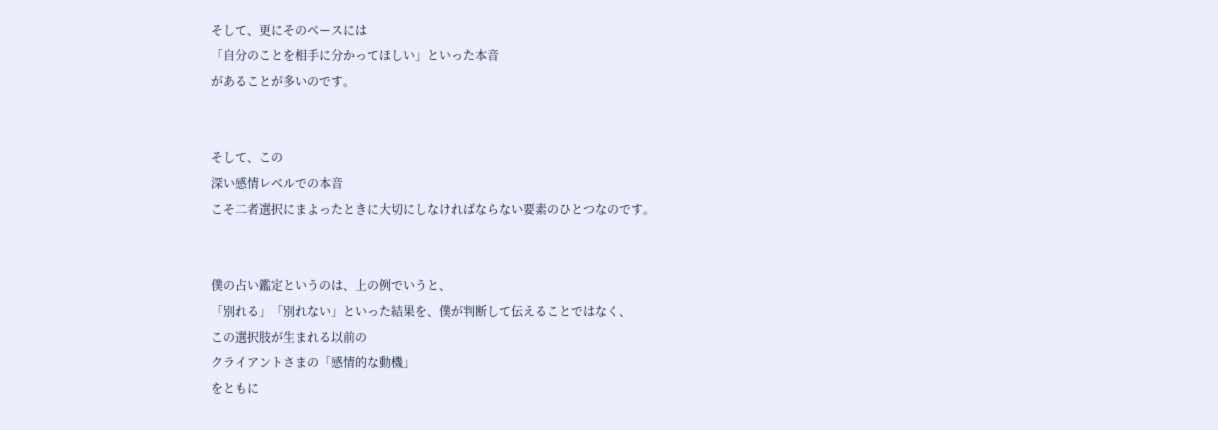そして、更にそのベースには
「自分のことを相手に分かってほしい」といった本音
があることが多いのです。


そして、この
深い感情レベルでの本音
こそ二者選択にまよったときに大切にしなければならない要素のひとつなのです。


僕の占い鑑定というのは、上の例でいうと、
「別れる」「別れない」といった結果を、僕が判断して伝えることではなく、
この選択肢が生まれる以前の
クライアントさまの「感情的な動機」
をともに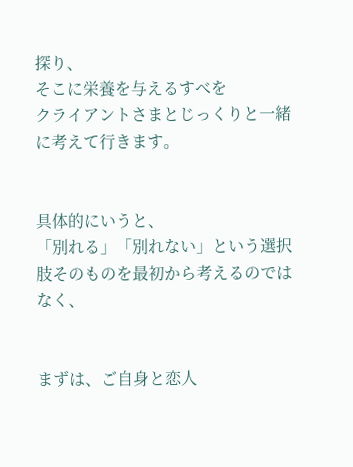探り、
そこに栄養を与えるすべを
クライアントさまとじっくりと一緒に考えて行きます。


具体的にいうと、
「別れる」「別れない」という選択肢そのものを最初から考えるのではなく、


まずは、ご自身と恋人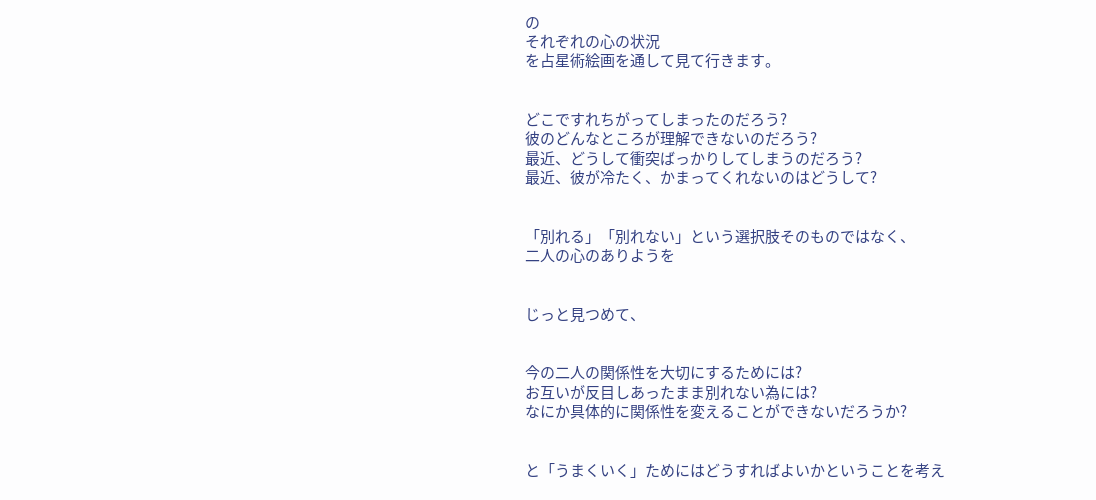の
それぞれの心の状況
を占星術絵画を通して見て行きます。


どこですれちがってしまったのだろう?
彼のどんなところが理解できないのだろう?
最近、どうして衝突ばっかりしてしまうのだろう?
最近、彼が冷たく、かまってくれないのはどうして?


「別れる」「別れない」という選択肢そのものではなく、
二人の心のありようを


じっと見つめて、


今の二人の関係性を大切にするためには?
お互いが反目しあったまま別れない為には?
なにか具体的に関係性を変えることができないだろうか?


と「うまくいく」ためにはどうすればよいかということを考え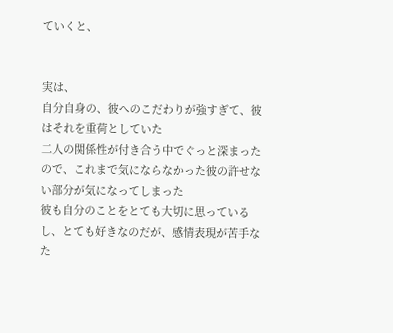ていくと、


実は、
自分自身の、彼へのこだわりが強すぎて、彼はそれを重荷としていた
二人の関係性が付き合う中でぐっと深まったので、これまで気にならなかった彼の許せない部分が気になってしまった
彼も自分のことをとても大切に思っているし、とても好きなのだが、感情表現が苦手なた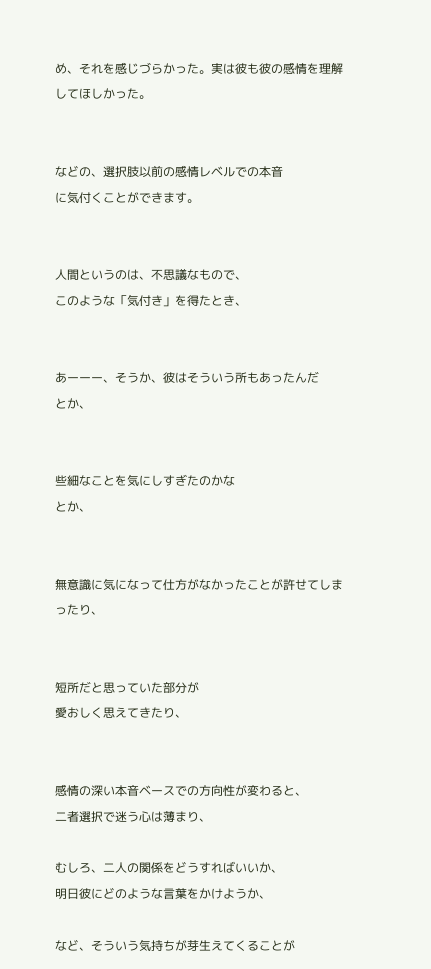め、それを感じづらかった。実は彼も彼の感情を理解してほしかった。


などの、選択肢以前の感情レベルでの本音
に気付くことができます。


人間というのは、不思議なもので、
このような「気付き」を得たとき、


あーーー、そうか、彼はそういう所もあったんだ
とか、


些細なことを気にしすぎたのかな
とか、


無意識に気になって仕方がなかったことが許せてしまったり、


短所だと思っていた部分が
愛おしく思えてきたり、


感情の深い本音ベースでの方向性が変わると、
二者選択で迷う心は薄まり、

むしろ、二人の関係をどうすればいいか、
明日彼にどのような言葉をかけようか、

など、そういう気持ちが芽生えてくることが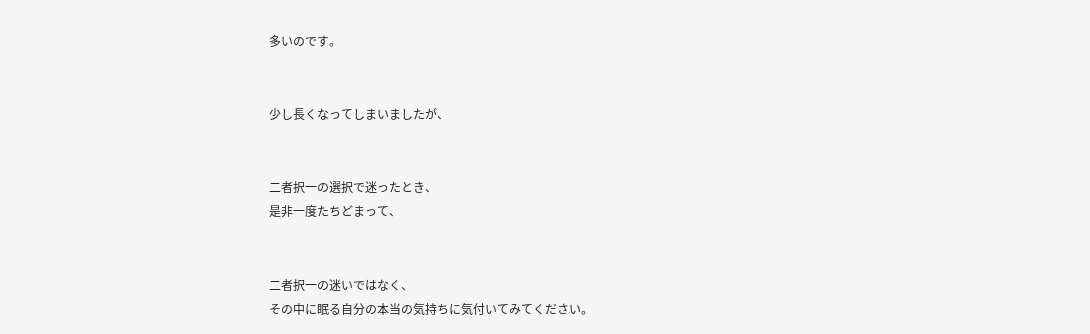多いのです。


少し長くなってしまいましたが、


二者択一の選択で迷ったとき、
是非一度たちどまって、


二者択一の迷いではなく、
その中に眠る自分の本当の気持ちに気付いてみてください。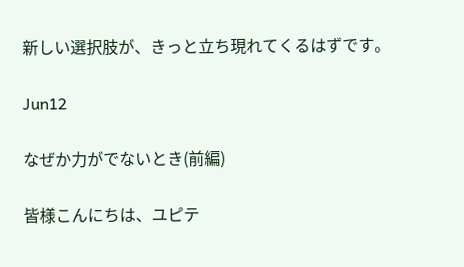新しい選択肢が、きっと立ち現れてくるはずです。

Jun12

なぜか力がでないとき(前編)

皆様こんにちは、ユピテ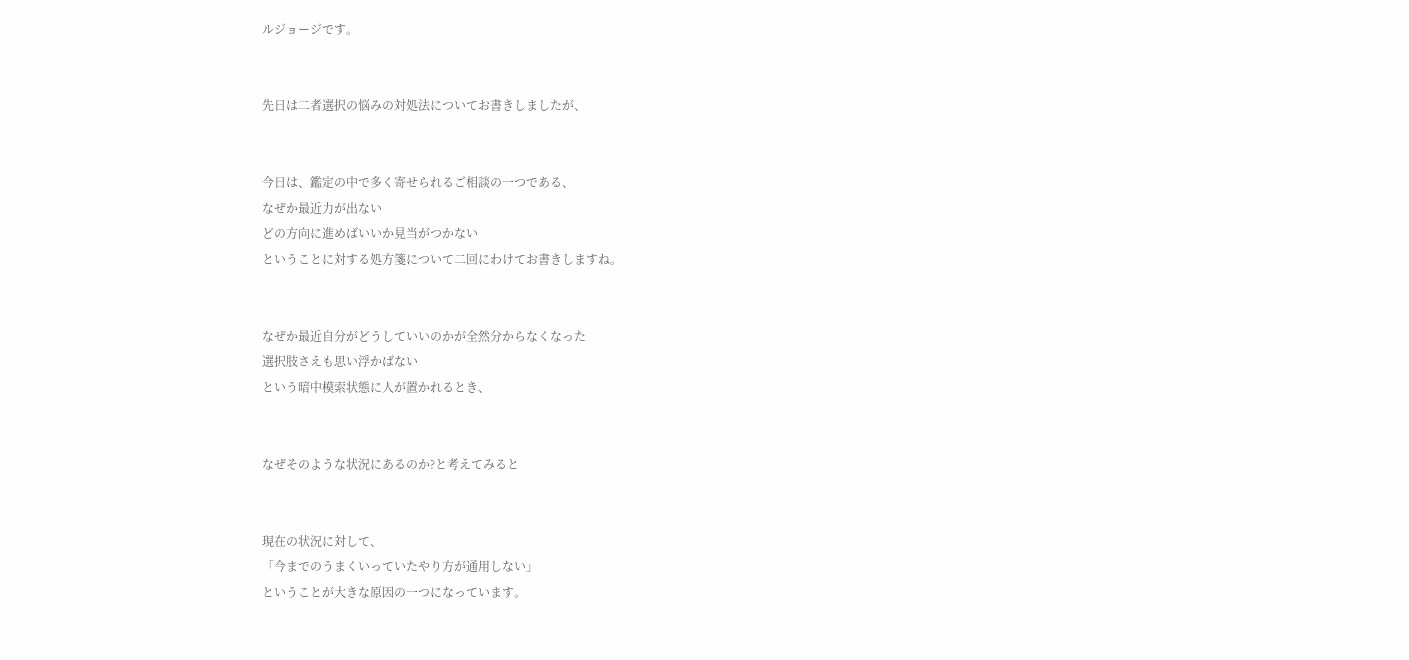ルジョージです。


先日は二者選択の悩みの対処法についてお書きしましたが、


今日は、鑑定の中で多く寄せられるご相談の一つである、
なぜか最近力が出ない
どの方向に進めばいいか見当がつかない
ということに対する処方箋について二回にわけてお書きしますね。


なぜか最近自分がどうしていいのかが全然分からなくなった
選択肢さえも思い浮かばない
という暗中模索状態に人が置かれるとき、


なぜそのような状況にあるのか?と考えてみると


現在の状況に対して、
「今までのうまくいっていたやり方が通用しない」
ということが大きな原因の一つになっています。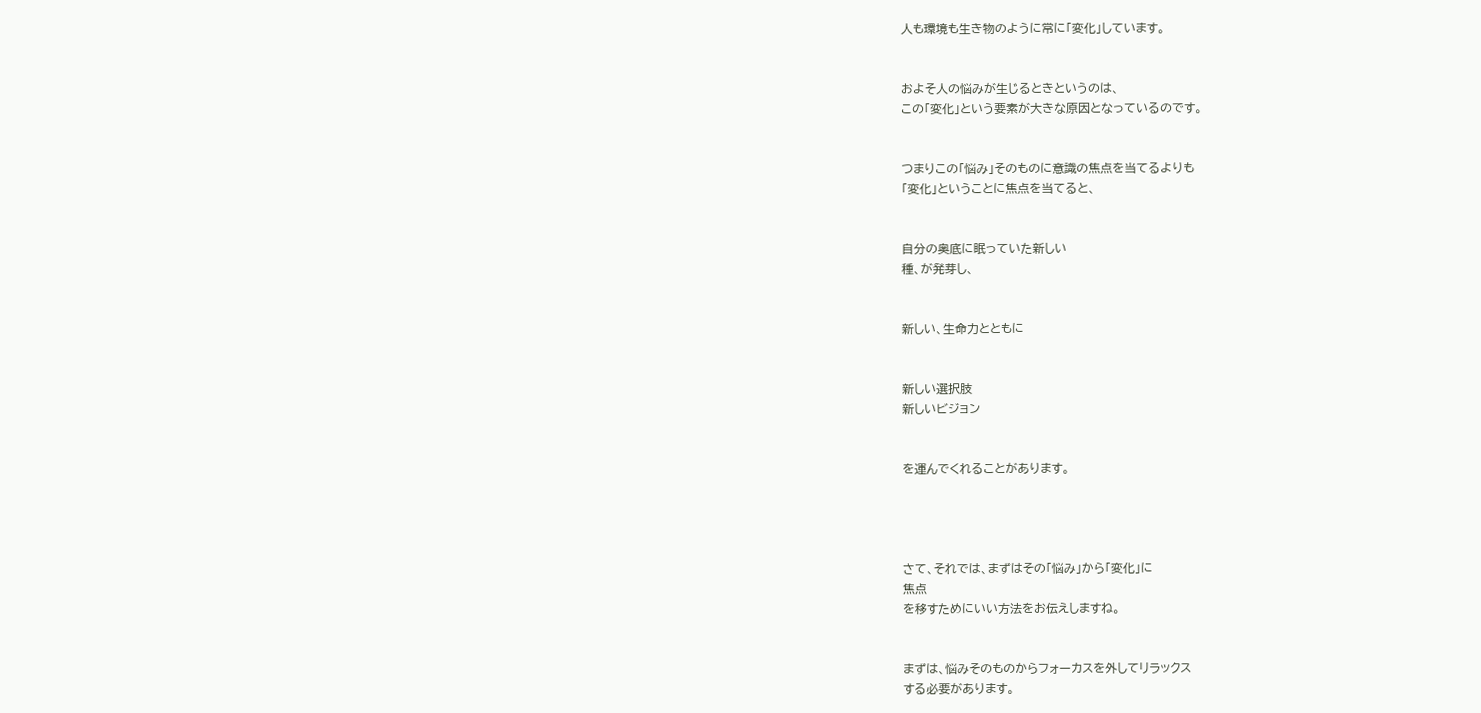人も環境も生き物のように常に「変化」しています。


およそ人の悩みが生じるときというのは、
この「変化」という要素が大きな原因となっているのです。


つまりこの「悩み」そのものに意識の焦点を当てるよりも
「変化」ということに焦点を当てると、


自分の奥底に眠っていた新しい
種、が発芽し、


新しい、生命力とともに


新しい選択肢
新しいビジョン


を運んでくれることがあります。




さて、それでは、まずはその「悩み」から「変化」に
焦点
を移すためにいい方法をお伝えしますね。


まずは、悩みそのものからフォーカスを外してリラックス
する必要があります。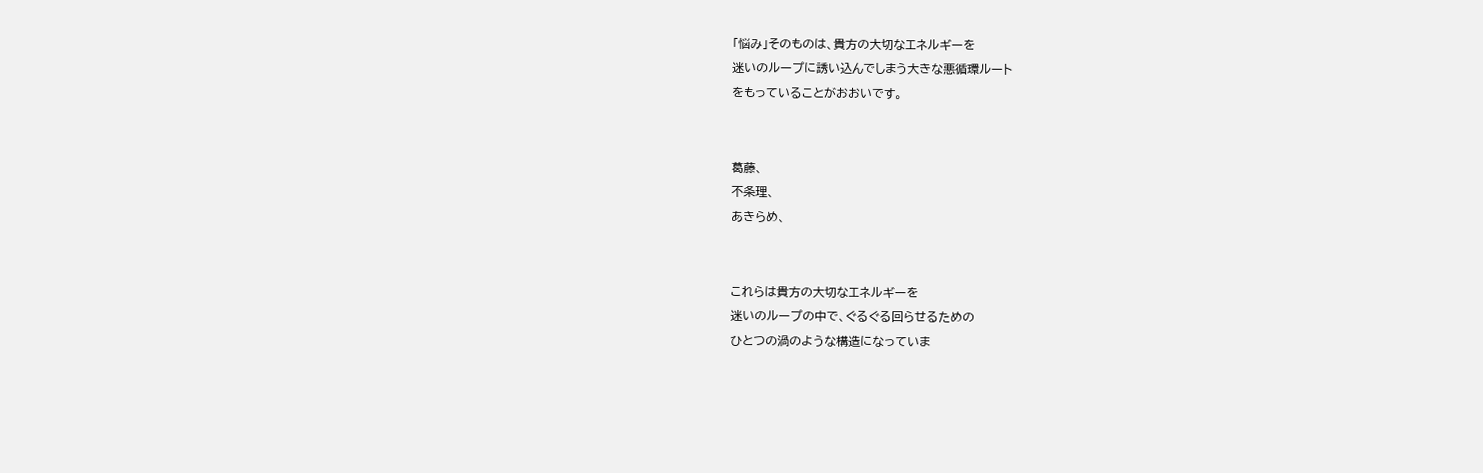「悩み」そのものは、貴方の大切なエネルギーを
迷いのループに誘い込んでしまう大きな悪循環ルート
をもっていることがおおいです。


葛藤、
不条理、
あきらめ、


これらは貴方の大切なエネルギーを
迷いのループの中で、ぐるぐる回らせるための
ひとつの渦のような構造になっていま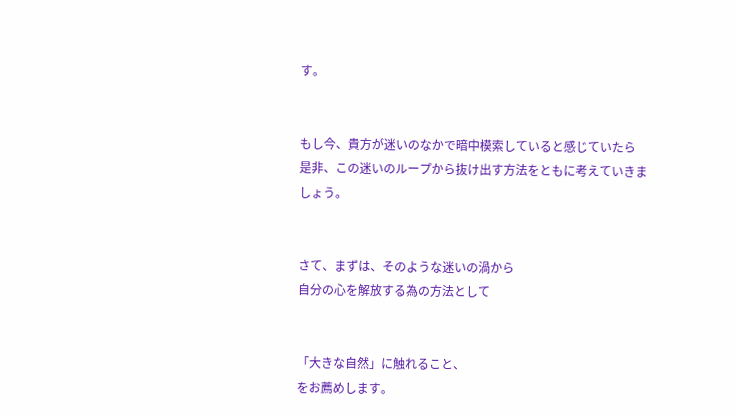す。


もし今、貴方が迷いのなかで暗中模索していると感じていたら
是非、この迷いのループから抜け出す方法をともに考えていきましょう。


さて、まずは、そのような迷いの渦から
自分の心を解放する為の方法として


「大きな自然」に触れること、
をお薦めします。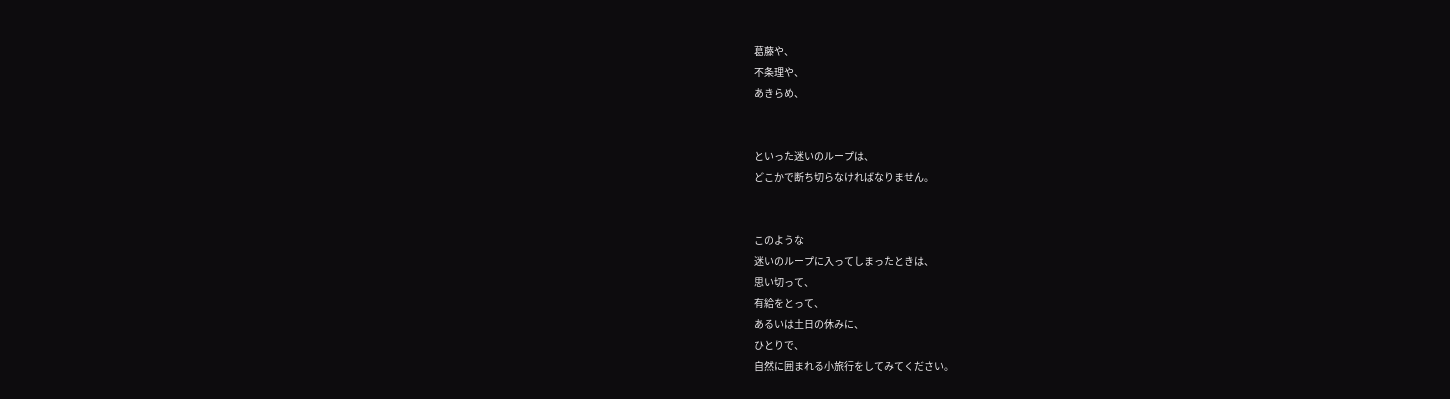葛藤や、
不条理や、
あきらめ、


といった迷いのループは、
どこかで断ち切らなければなりません。


このような
迷いのループに入ってしまったときは、
思い切って、
有給をとって、
あるいは土日の休みに、
ひとりで、
自然に囲まれる小旅行をしてみてください。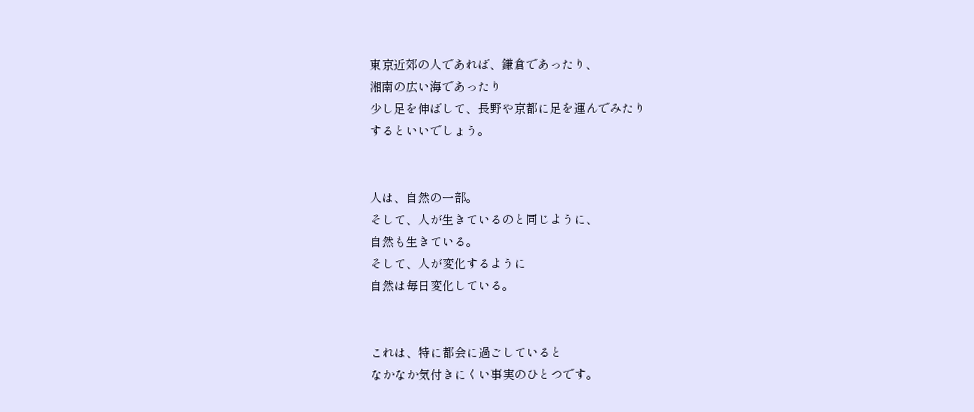東京近郊の人であれば、鎌倉であったり、
湘南の広い海であったり
少し足を伸ばして、長野や京都に足を運んでみたり
するといいでしょう。


人は、自然の一部。
そして、人が生きているのと同じように、
自然も生きている。
そして、人が変化するように
自然は毎日変化している。


これは、特に都会に過ごしていると
なかなか気付きにくい事実のひとつです。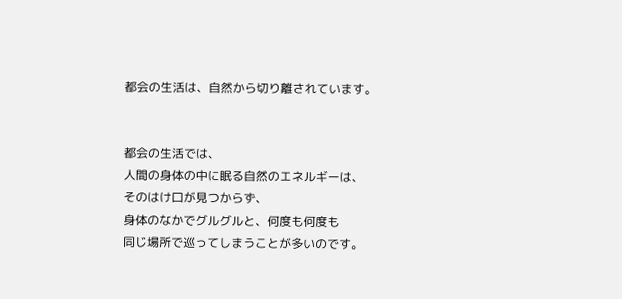都会の生活は、自然から切り離されています。


都会の生活では、
人間の身体の中に眠る自然のエネルギーは、
そのはけ口が見つからず、
身体のなかでグルグルと、何度も何度も
同じ場所で巡ってしまうことが多いのです。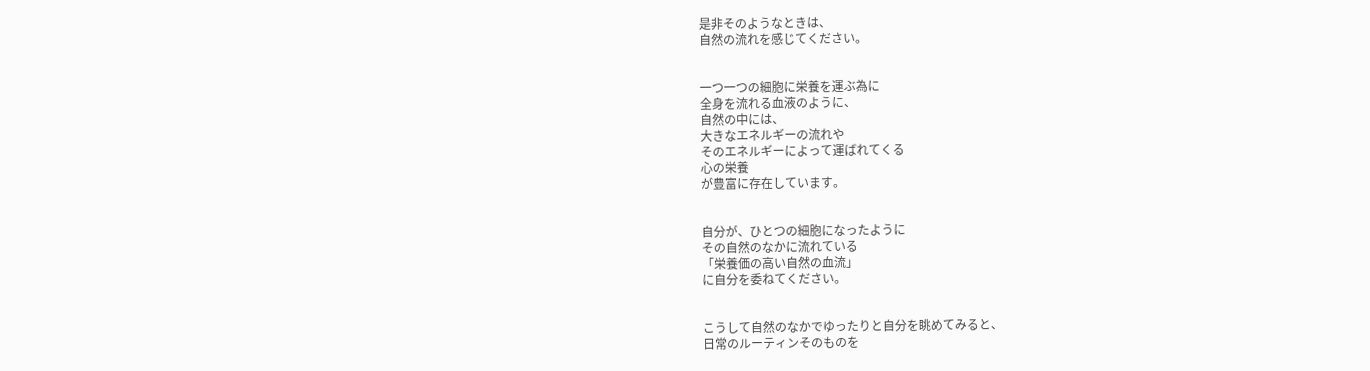是非そのようなときは、
自然の流れを感じてください。


一つ一つの細胞に栄養を運ぶ為に
全身を流れる血液のように、
自然の中には、
大きなエネルギーの流れや
そのエネルギーによって運ばれてくる
心の栄養
が豊富に存在しています。


自分が、ひとつの細胞になったように
その自然のなかに流れている
「栄養価の高い自然の血流」
に自分を委ねてください。


こうして自然のなかでゆったりと自分を眺めてみると、
日常のルーティンそのものを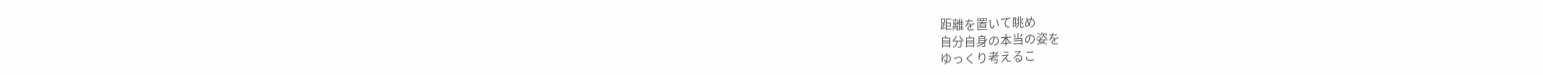距離を置いて眺め
自分自身の本当の姿を
ゆっくり考えるこ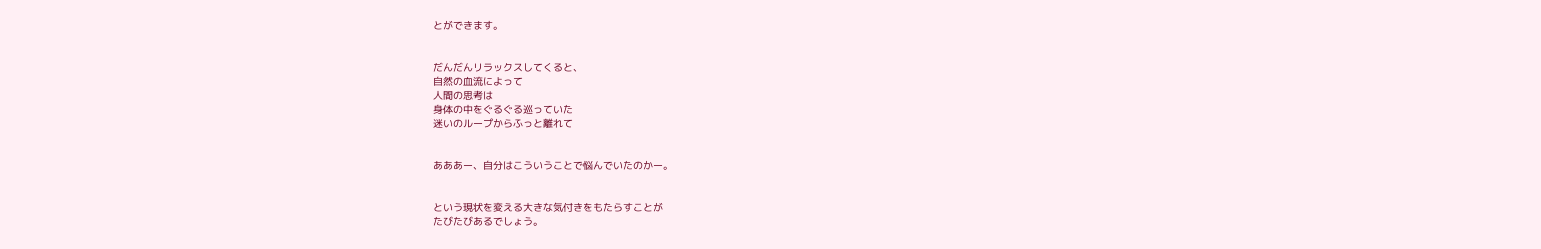とができます。


だんだんリラックスしてくると、
自然の血流によって
人間の思考は
身体の中をぐるぐる巡っていた
迷いのループからふっと離れて


あああー、自分はこういうことで悩んでいたのかー。


という現状を変える大きな気付きをもたらすことが
たびたびあるでしょう。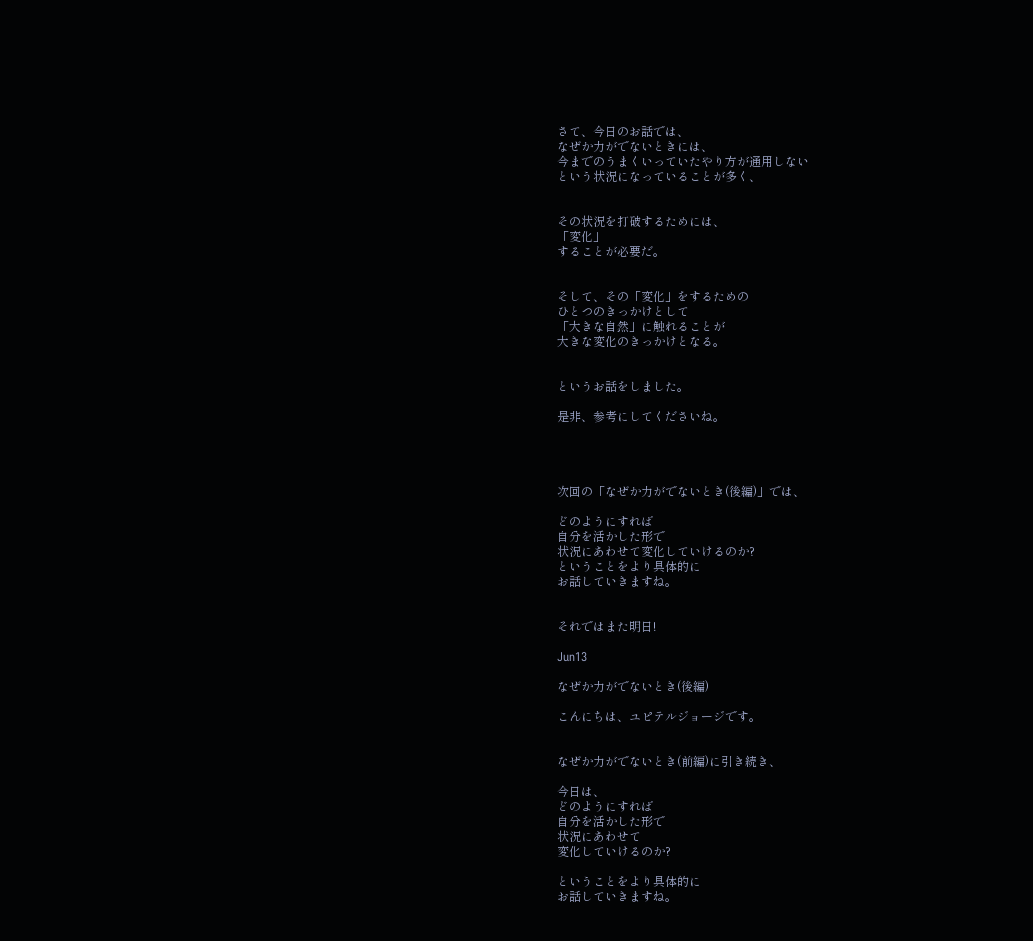さて、今日のお話では、
なぜか力がでないときには、
今までのうまくいっていたやり方が通用しない
という状況になっていることが多く、


その状況を打破するためには、
「変化」
することが必要だ。


そして、その「変化」をするための
ひとつのきっかけとして
「大きな自然」に触れることが
大きな変化のきっかけとなる。


というお話をしました。

是非、参考にしてくださいね。




次回の「なぜか力がでないとき(後編)」では、

どのようにすれば
自分を活かした形で
状況にあわせて変化していけるのか?
ということをより具体的に
お話していきますね。


それではまた明日!

Jun13

なぜか力がでないとき(後編)

こんにちは、ユピテルジョージです。


なぜか力がでないとき(前編)に引き続き、

今日は、
どのようにすれば
自分を活かした形で
状況にあわせて
変化していけるのか?

ということをより具体的に
お話していきますね。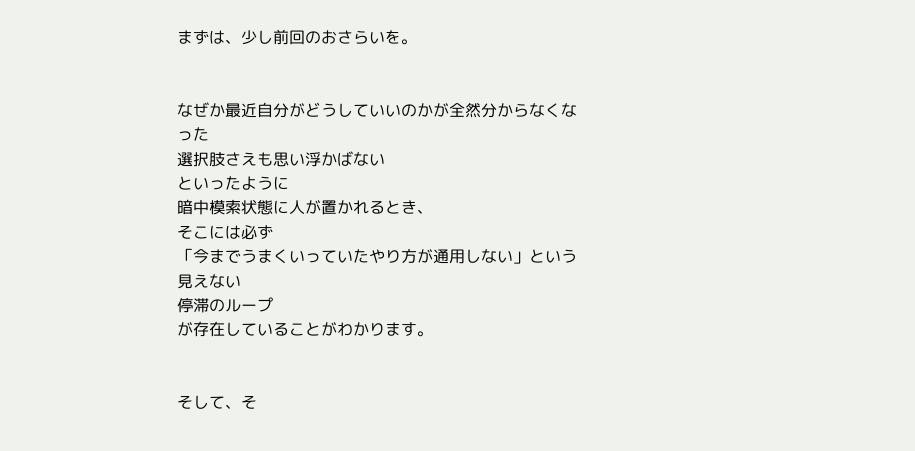まずは、少し前回のおさらいを。


なぜか最近自分がどうしていいのかが全然分からなくなった
選択肢さえも思い浮かばない
といったように
暗中模索状態に人が置かれるとき、
そこには必ず
「今までうまくいっていたやり方が通用しない」という
見えない
停滞のループ
が存在していることがわかります。


そして、そ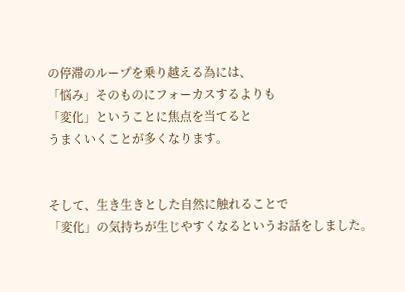の停滞のループを乗り越える為には、
「悩み」そのものにフォーカスするよりも
「変化」ということに焦点を当てると
うまくいくことが多くなります。


そして、生き生きとした自然に触れることで
「変化」の気持ちが生じやすくなるというお話をしました。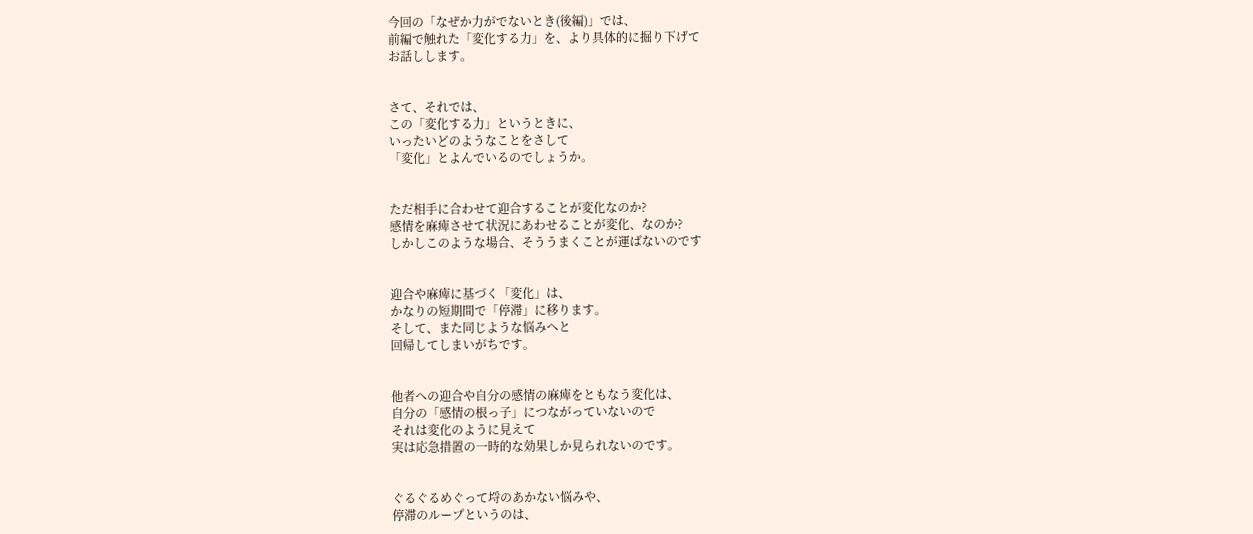今回の「なぜか力がでないとき(後編)」では、
前編で触れた「変化する力」を、より具体的に掘り下げて
お話しします。


さて、それでは、
この「変化する力」というときに、
いったいどのようなことをさして
「変化」とよんでいるのでしょうか。


ただ相手に合わせて迎合することが変化なのか?
感情を麻痺させて状況にあわせることが変化、なのか?
しかしこのような場合、そううまくことが運ばないのです


迎合や麻痺に基づく「変化」は、
かなりの短期間で「停滞」に移ります。
そして、また同じような悩みへと
回帰してしまいがちです。


他者への迎合や自分の感情の麻痺をともなう変化は、
自分の「感情の根っ子」につながっていないので
それは変化のように見えて
実は応急措置の一時的な効果しか見られないのです。


ぐるぐるめぐって埒のあかない悩みや、
停滞のループというのは、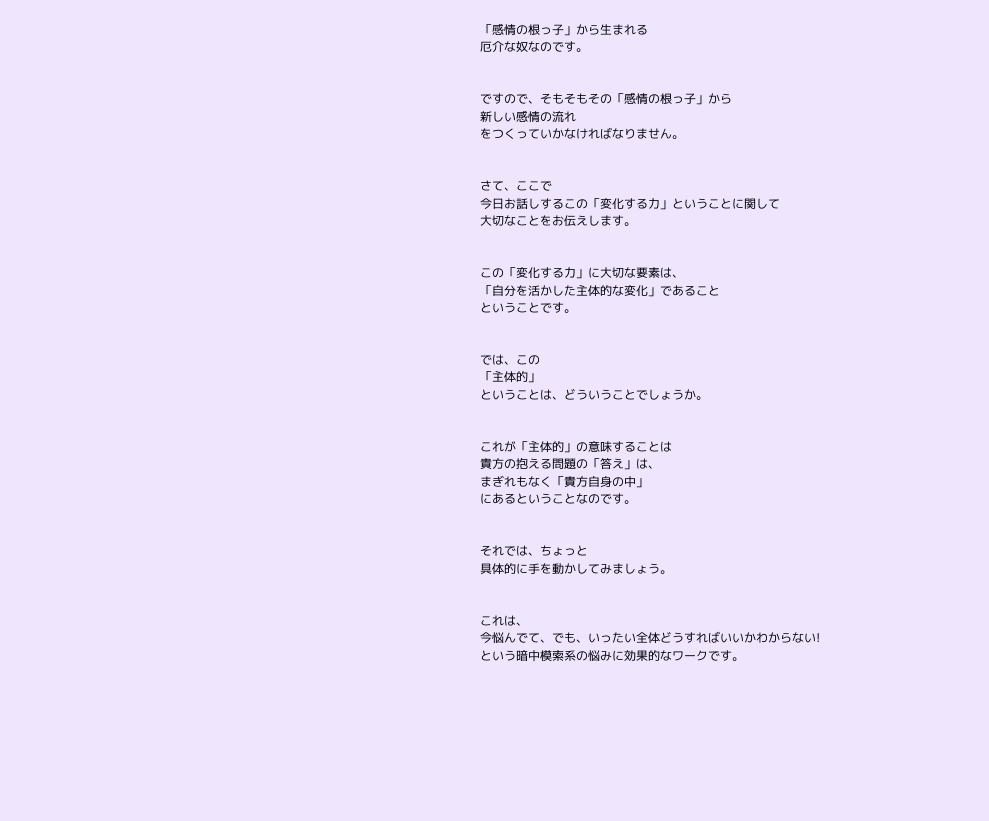「感情の根っ子」から生まれる
厄介な奴なのです。


ですので、そもそもその「感情の根っ子」から
新しい感情の流れ
をつくっていかなければなりません。


さて、ここで
今日お話しするこの「変化する力」ということに関して
大切なことをお伝えします。


この「変化する力」に大切な要素は、
「自分を活かした主体的な変化」であること
ということです。


では、この
「主体的」
ということは、どういうことでしょうか。


これが「主体的」の意味することは
貴方の抱える問題の「答え」は、
まぎれもなく「貴方自身の中」
にあるということなのです。


それでは、ちょっと
具体的に手を動かしてみましょう。


これは、
今悩んでて、でも、いったい全体どうすればいいかわからない!
という暗中模索系の悩みに効果的なワークです。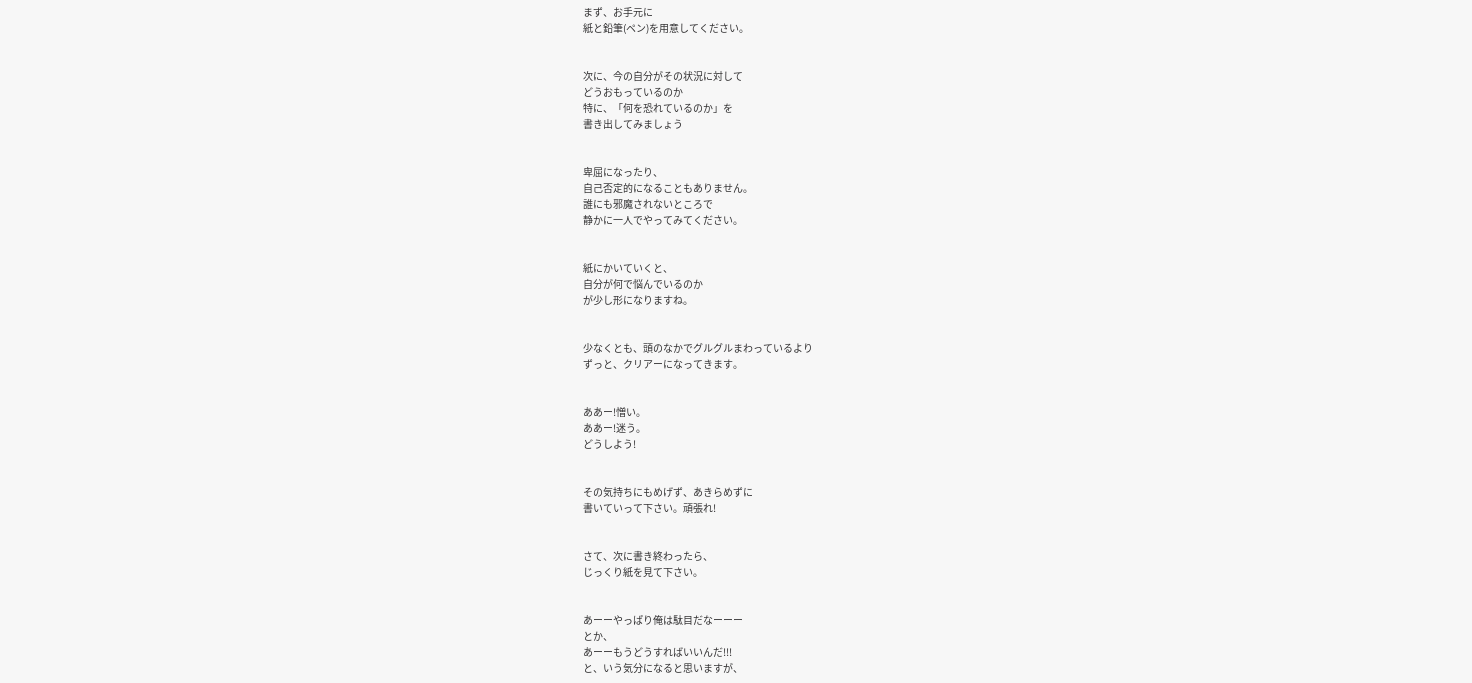まず、お手元に
紙と鉛筆(ペン)を用意してください。


次に、今の自分がその状況に対して
どうおもっているのか
特に、「何を恐れているのか」を
書き出してみましょう


卑屈になったり、
自己否定的になることもありません。
誰にも邪魔されないところで
静かに一人でやってみてください。


紙にかいていくと、
自分が何で悩んでいるのか
が少し形になりますね。


少なくとも、頭のなかでグルグルまわっているより
ずっと、クリアーになってきます。


ああー!憎い。
ああー!迷う。
どうしよう!


その気持ちにもめげず、あきらめずに
書いていって下さい。頑張れ!


さて、次に書き終わったら、
じっくり紙を見て下さい。


あーーやっぱり俺は駄目だなーーー
とか、
あーーもうどうすればいいんだ!!!
と、いう気分になると思いますが、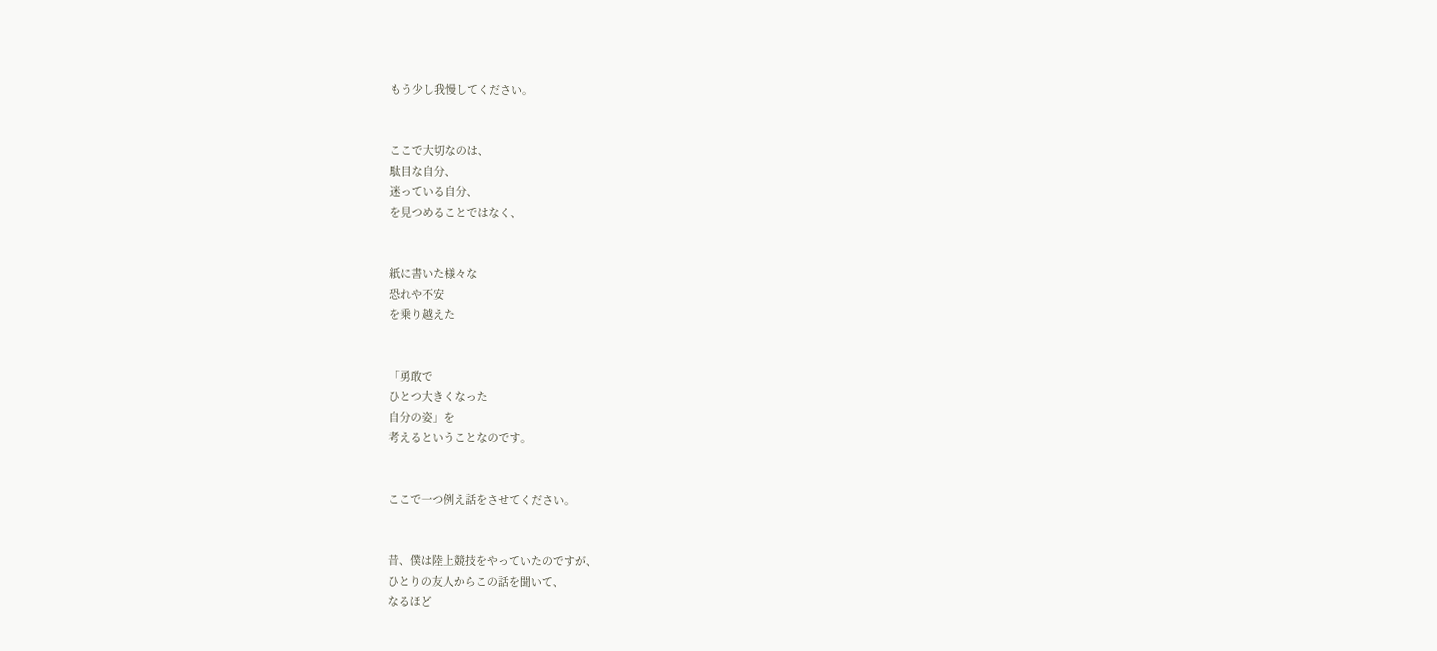もう少し我慢してください。


ここで大切なのは、
駄目な自分、
迷っている自分、
を見つめることではなく、


紙に書いた様々な
恐れや不安
を乗り越えた


「勇敢で
ひとつ大きくなった
自分の姿」を
考えるということなのです。


ここで一つ例え話をさせてください。


昔、僕は陸上競技をやっていたのですが、
ひとりの友人からこの話を聞いて、
なるほど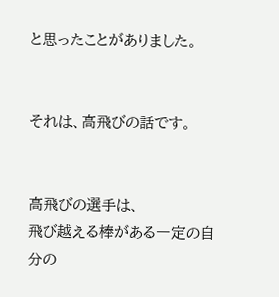と思ったことがありました。


それは、高飛びの話です。


高飛びの選手は、
飛び越える棒がある一定の自分の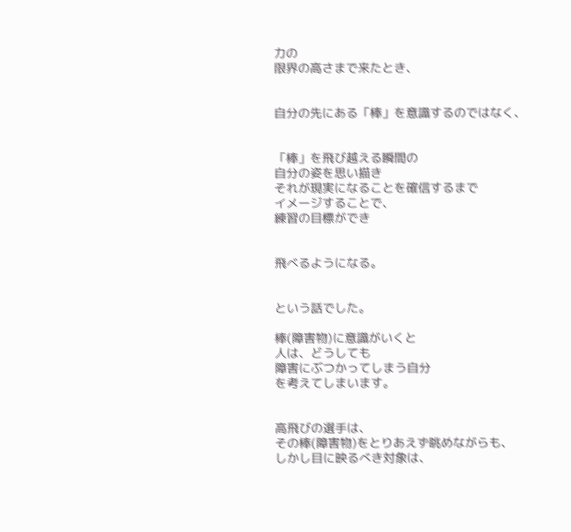力の
限界の高さまで来たとき、


自分の先にある「棒」を意識するのではなく、


「棒」を飛び越える瞬間の
自分の姿を思い描き
それが現実になることを確信するまで
イメージすることで、
練習の目標ができ


飛べるようになる。


という話でした。

棒(障害物)に意識がいくと
人は、どうしても
障害にぶつかってしまう自分
を考えてしまいます。


高飛びの選手は、
その棒(障害物)をとりあえず眺めながらも、
しかし目に映るべき対象は、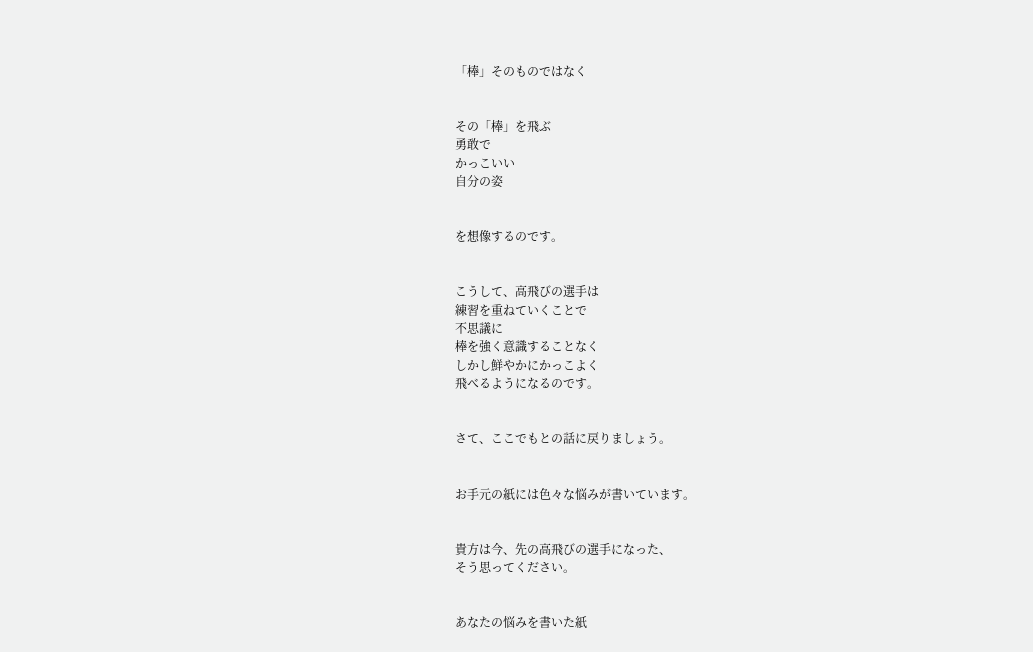「棒」そのものではなく


その「棒」を飛ぶ
勇敢で
かっこいい
自分の姿


を想像するのです。


こうして、高飛びの選手は
練習を重ねていくことで
不思議に
棒を強く意識することなく
しかし鮮やかにかっこよく
飛べるようになるのです。


さて、ここでもとの話に戻りましょう。


お手元の紙には色々な悩みが書いています。


貴方は今、先の高飛びの選手になった、
そう思ってください。


あなたの悩みを書いた紙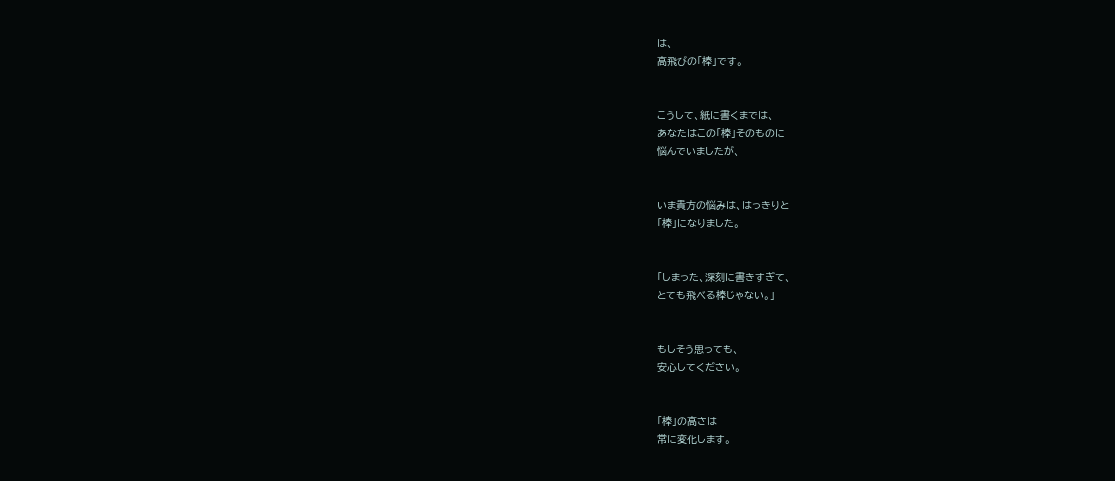は、
高飛びの「棒」です。


こうして、紙に書くまでは、
あなたはこの「棒」そのものに
悩んでいましたが、


いま貴方の悩みは、はっきりと
「棒」になりました。


「しまった、深刻に書きすぎて、
とても飛べる棒じゃない。」


もしそう思っても、
安心してください。


「棒」の高さは
常に変化します。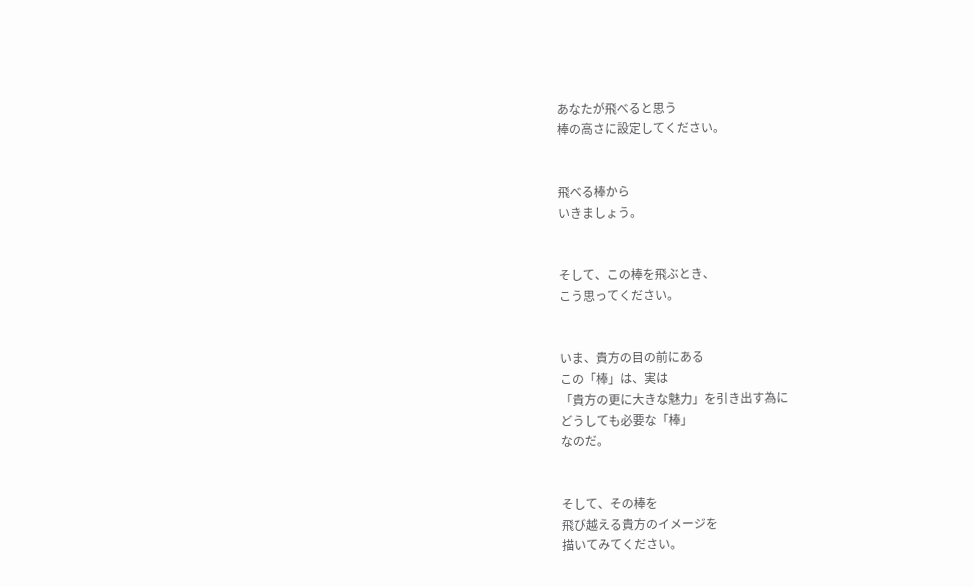あなたが飛べると思う
棒の高さに設定してください。


飛べる棒から
いきましょう。


そして、この棒を飛ぶとき、
こう思ってください。


いま、貴方の目の前にある
この「棒」は、実は
「貴方の更に大きな魅力」を引き出す為に
どうしても必要な「棒」
なのだ。


そして、その棒を
飛び越える貴方のイメージを
描いてみてください。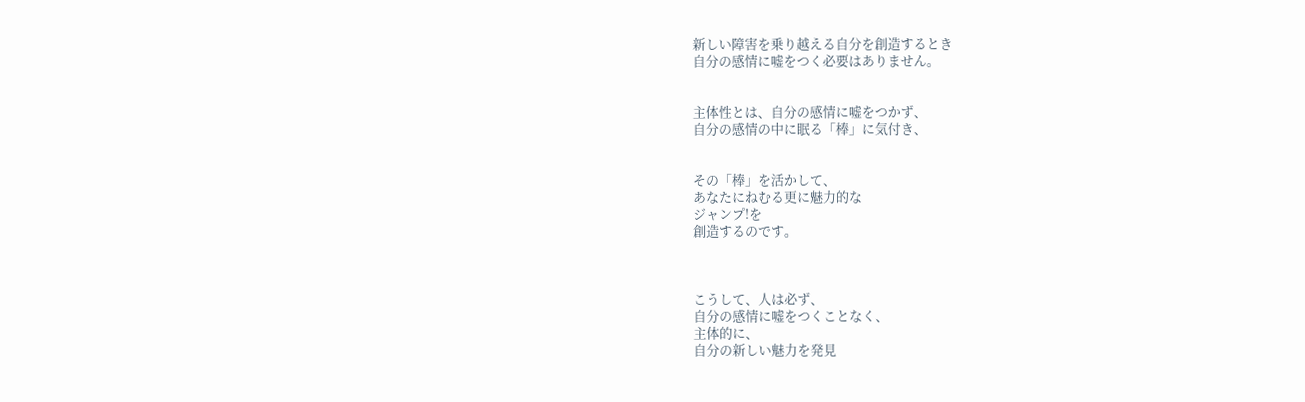新しい障害を乗り越える自分を創造するとき
自分の感情に嘘をつく必要はありません。


主体性とは、自分の感情に嘘をつかず、
自分の感情の中に眠る「棒」に気付き、


その「棒」を活かして、
あなたにねむる更に魅力的な
ジャンプ!を
創造するのです。



こうして、人は必ず、
自分の感情に嘘をつくことなく、
主体的に、
自分の新しい魅力を発見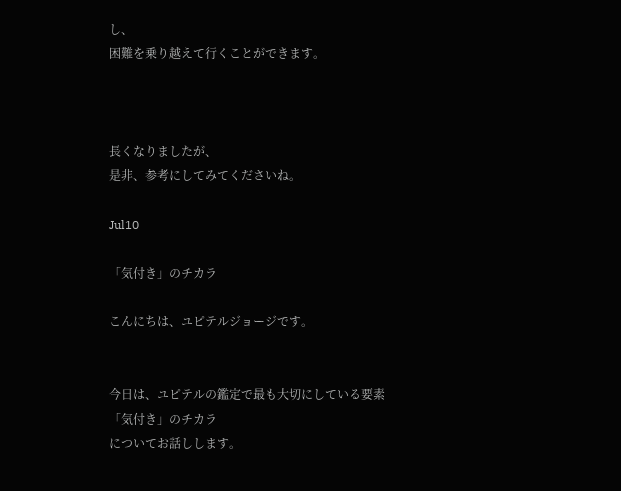し、
困難を乗り越えて行くことができます。



長くなりましたが、
是非、参考にしてみてくださいね。

Jul10

「気付き」のチカラ

こんにちは、ユピテルジョージです。


今日は、ユピテルの鑑定で最も大切にしている要素
「気付き」のチカラ
についてお話しします。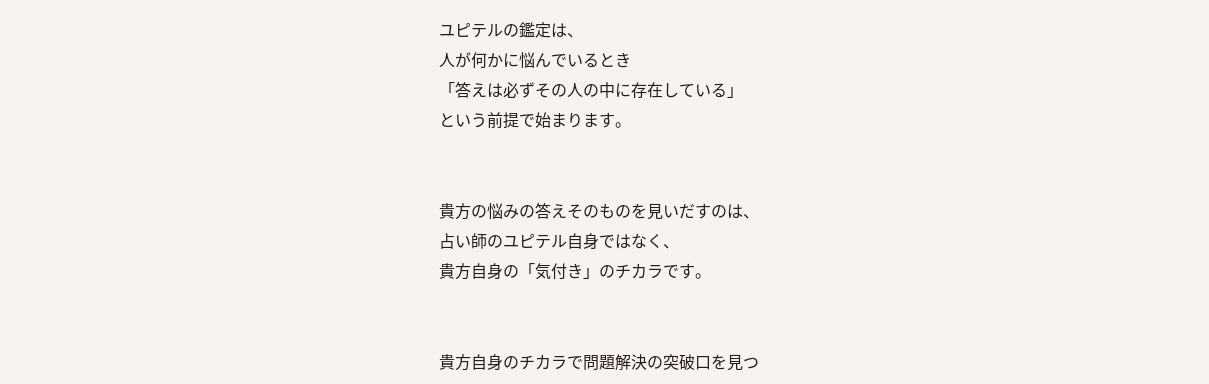ユピテルの鑑定は、
人が何かに悩んでいるとき
「答えは必ずその人の中に存在している」
という前提で始まります。


貴方の悩みの答えそのものを見いだすのは、
占い師のユピテル自身ではなく、
貴方自身の「気付き」のチカラです。


貴方自身のチカラで問題解決の突破口を見つ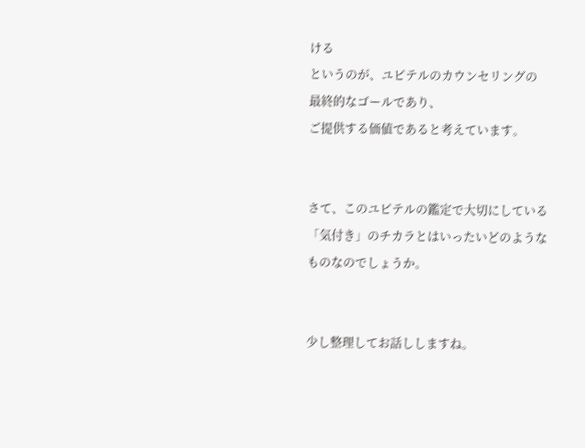ける
というのが、ユピテルのカウンセリングの
最終的なゴールであり、
ご提供する価値であると考えています。


さて、このユピテルの鑑定で大切にしている
「気付き」のチカラとはいったいどのような
ものなのでしょうか。


少し整理してお話ししますね。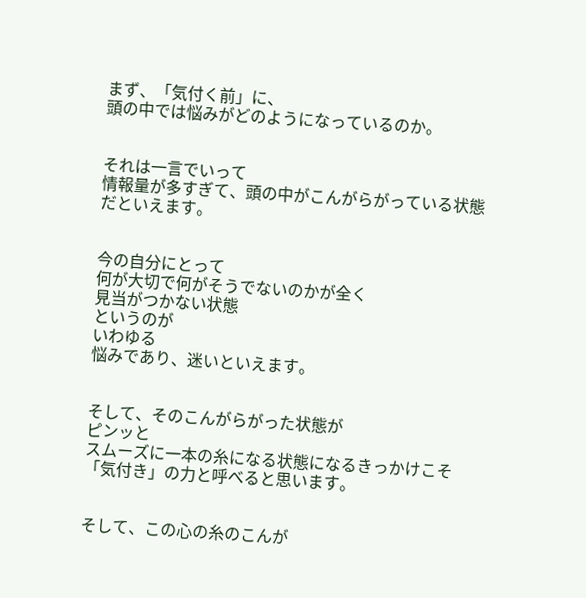まず、「気付く前」に、
頭の中では悩みがどのようになっているのか。


それは一言でいって
情報量が多すぎて、頭の中がこんがらがっている状態
だといえます。


今の自分にとって
何が大切で何がそうでないのかが全く
見当がつかない状態
というのが
いわゆる
悩みであり、迷いといえます。


そして、そのこんがらがった状態が
ピンッと
スムーズに一本の糸になる状態になるきっかけこそ
「気付き」の力と呼べると思います。


そして、この心の糸のこんが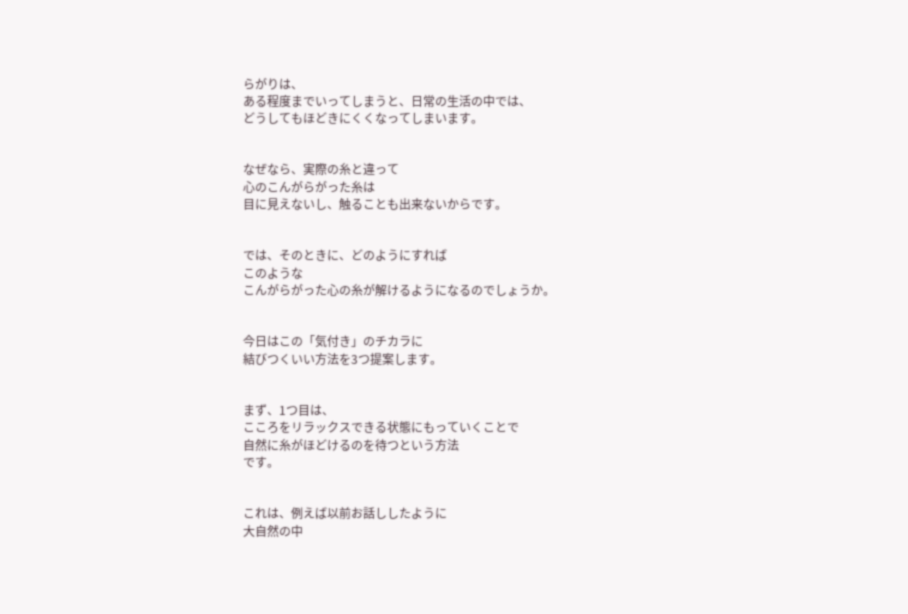らがりは、
ある程度までいってしまうと、日常の生活の中では、
どうしてもほどきにくくなってしまいます。


なぜなら、実際の糸と違って
心のこんがらがった糸は
目に見えないし、触ることも出来ないからです。


では、そのときに、どのようにすれば
このような
こんがらがった心の糸が解けるようになるのでしょうか。


今日はこの「気付き」のチカラに
結びつくいい方法を3つ提案します。


まず、1つ目は、
こころをリラックスできる状態にもっていくことで
自然に糸がほどけるのを待つという方法
です。


これは、例えば以前お話ししたように
大自然の中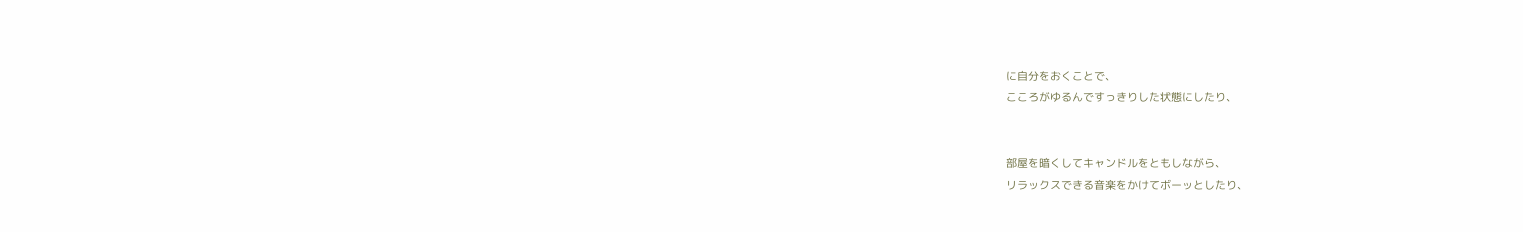に自分をおくことで、
こころがゆるんですっきりした状態にしたり、


部屋を暗くしてキャンドルをともしながら、
リラックスできる音楽をかけてボーッとしたり、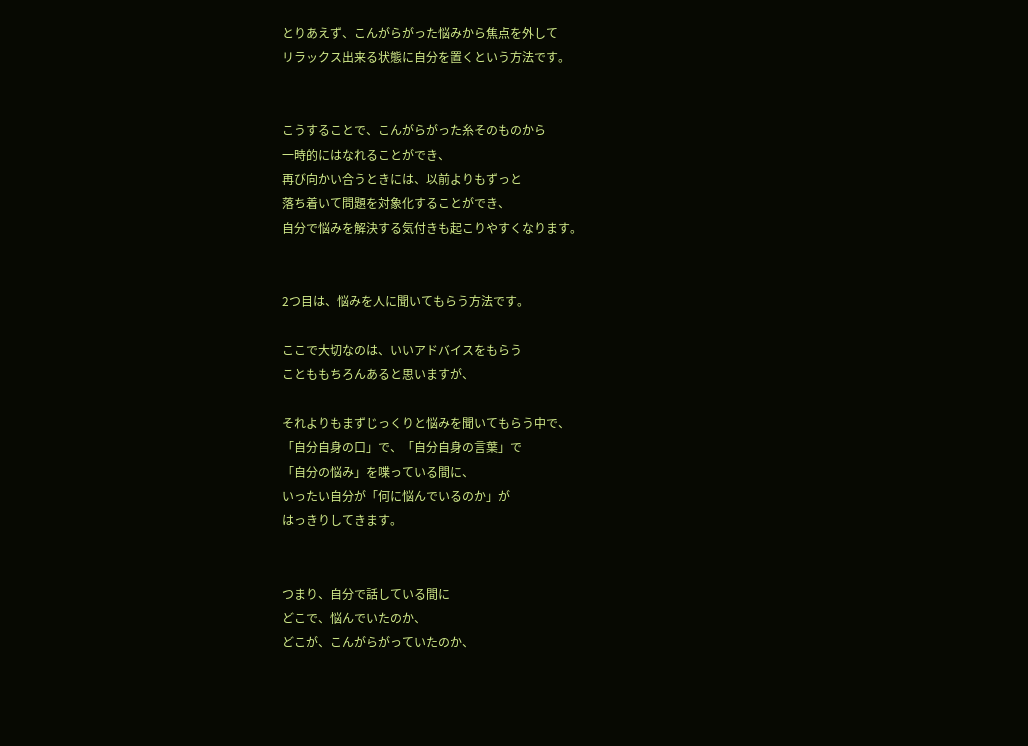とりあえず、こんがらがった悩みから焦点を外して
リラックス出来る状態に自分を置くという方法です。


こうすることで、こんがらがった糸そのものから
一時的にはなれることができ、
再び向かい合うときには、以前よりもずっと
落ち着いて問題を対象化することができ、
自分で悩みを解決する気付きも起こりやすくなります。


2つ目は、悩みを人に聞いてもらう方法です。

ここで大切なのは、いいアドバイスをもらう
ことももちろんあると思いますが、

それよりもまずじっくりと悩みを聞いてもらう中で、
「自分自身の口」で、「自分自身の言葉」で
「自分の悩み」を喋っている間に、
いったい自分が「何に悩んでいるのか」が
はっきりしてきます。


つまり、自分で話している間に
どこで、悩んでいたのか、
どこが、こんがらがっていたのか、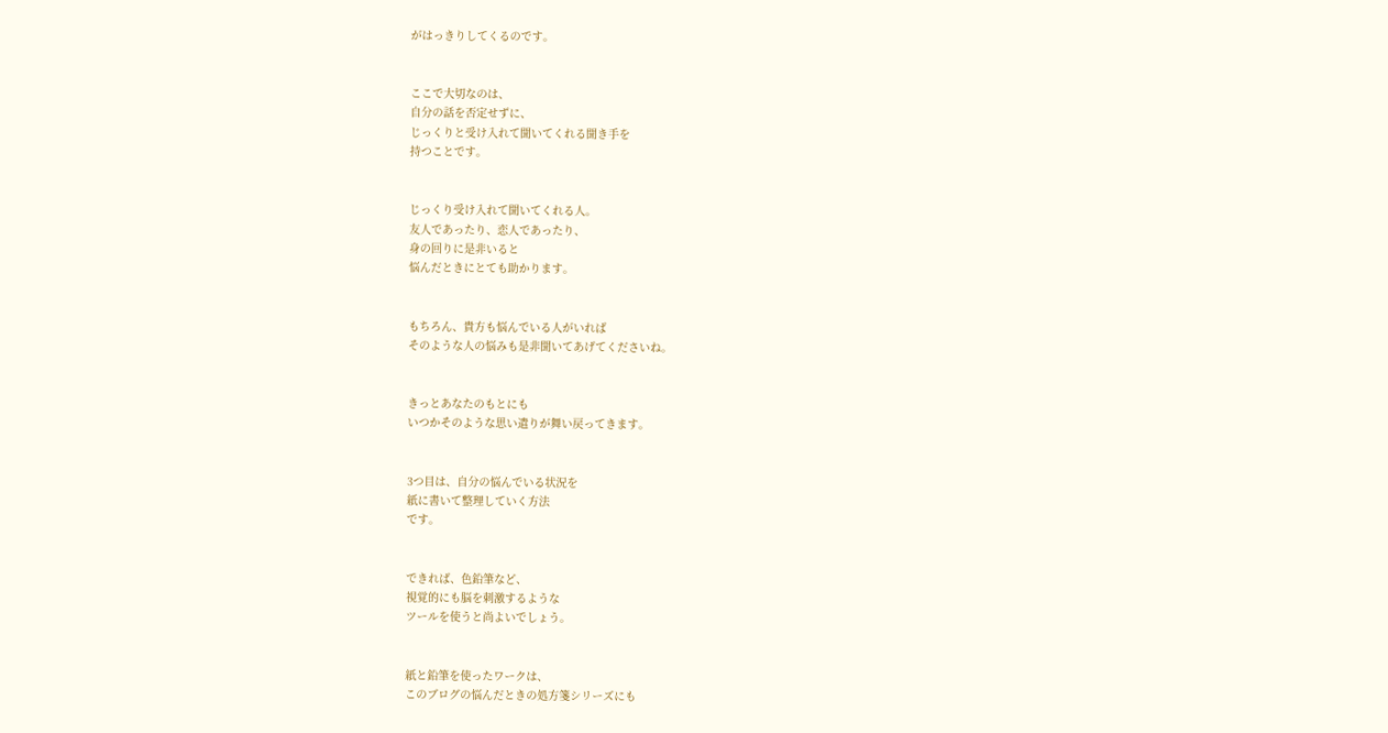がはっきりしてくるのです。


ここで大切なのは、
自分の話を否定せずに、
じっくりと受け入れて聞いてくれる聞き手を
持つことです。


じっくり受け入れて聞いてくれる人。
友人であったり、恋人であったり、
身の回りに是非いると
悩んだときにとても助かります。


もちろん、貴方も悩んでいる人がいれば
そのような人の悩みも是非聞いてあげてくださいね。


きっとあなたのもとにも
いつかそのような思い遣りが舞い戻ってきます。


3つ目は、自分の悩んでいる状況を
紙に書いて整理していく方法
です。


できれば、色鉛筆など、
視覚的にも脳を刺激するような
ツールを使うと尚よいでしょう。


紙と鉛筆を使ったワークは、
このブログの悩んだときの処方箋シリーズにも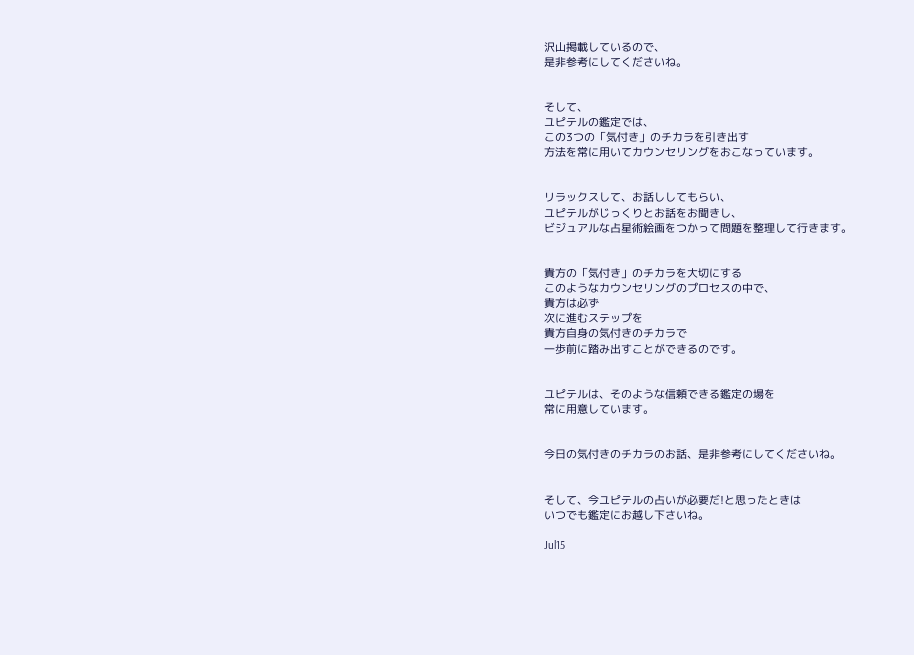沢山掲載しているので、
是非参考にしてくださいね。


そして、
ユピテルの鑑定では、
この3つの「気付き」のチカラを引き出す
方法を常に用いてカウンセリングをおこなっています。


リラックスして、お話ししてもらい、
ユピテルがじっくりとお話をお聞きし、
ビジュアルな占星術絵画をつかって問題を整理して行きます。


貴方の「気付き」のチカラを大切にする
このようなカウンセリングのプロセスの中で、
貴方は必ず
次に進むステップを
貴方自身の気付きのチカラで
一歩前に踏み出すことができるのです。


ユピテルは、そのような信頼できる鑑定の場を
常に用意しています。


今日の気付きのチカラのお話、是非参考にしてくださいね。


そして、今ユピテルの占いが必要だ!と思ったときは
いつでも鑑定にお越し下さいね。

Jul15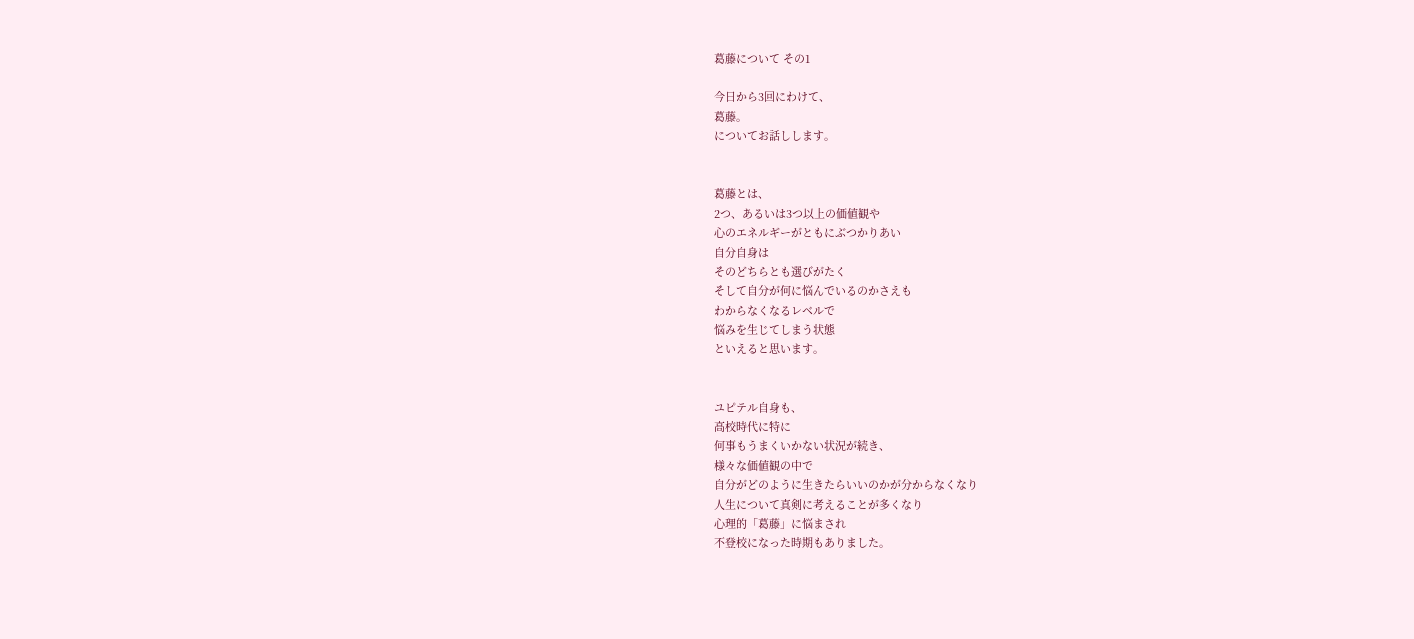葛藤について その1

今日から3回にわけて、
葛藤。
についてお話しします。


葛藤とは、
2つ、あるいは3つ以上の価値観や
心のエネルギーがともにぶつかりあい
自分自身は
そのどちらとも選びがたく
そして自分が何に悩んでいるのかさえも
わからなくなるレベルで
悩みを生じてしまう状態
といえると思います。


ユピテル自身も、
高校時代に特に
何事もうまくいかない状況が続き、
様々な価値観の中で
自分がどのように生きたらいいのかが分からなくなり
人生について真剣に考えることが多くなり
心理的「葛藤」に悩まされ
不登校になった時期もありました。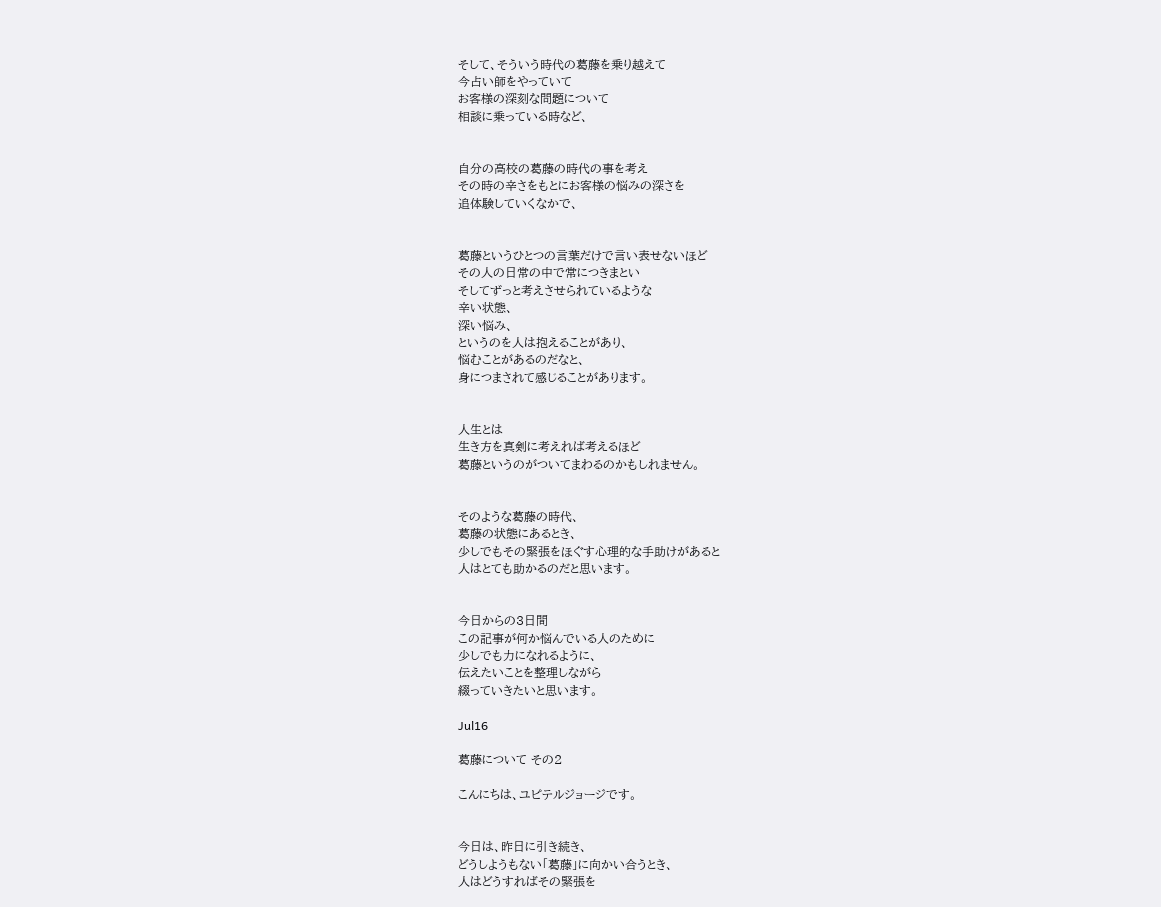そして、そういう時代の葛藤を乗り越えて
今占い師をやっていて
お客様の深刻な問題について
相談に乗っている時など、


自分の高校の葛藤の時代の事を考え
その時の辛さをもとにお客様の悩みの深さを
追体験していくなかで、


葛藤というひとつの言葉だけで言い表せないほど
その人の日常の中で常につきまとい
そしてずっと考えさせられているような
辛い状態、
深い悩み、
というのを人は抱えることがあり、
悩むことがあるのだなと、
身につまされて感じることがあります。


人生とは
生き方を真剣に考えれば考えるほど
葛藤というのがついてまわるのかもしれません。


そのような葛藤の時代、
葛藤の状態にあるとき、
少しでもその緊張をほぐす心理的な手助けがあると
人はとても助かるのだと思います。


今日からの3日間
この記事が何か悩んでいる人のために
少しでも力になれるように、
伝えたいことを整理しながら
綴っていきたいと思います。

Jul16

葛藤について その2

こんにちは、ユピテルジョージです。


今日は、昨日に引き続き、
どうしようもない「葛藤」に向かい合うとき、
人はどうすればその緊張を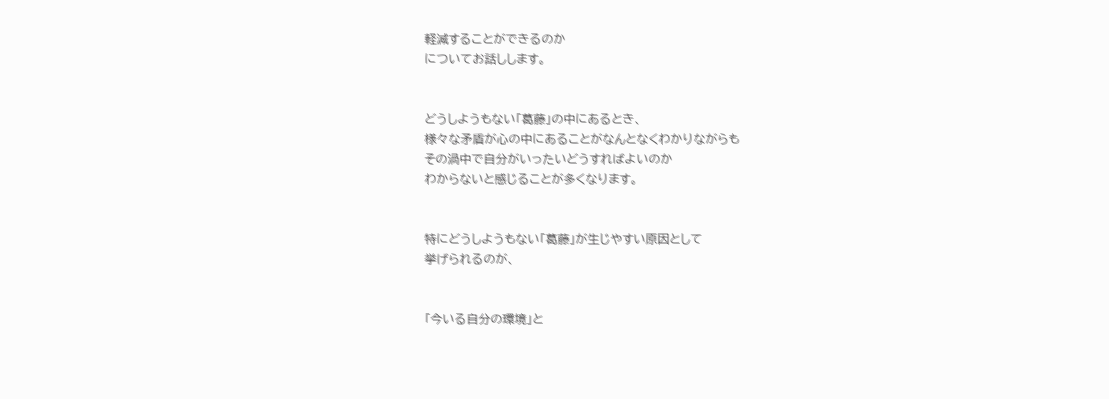軽減することができるのか
についてお話しします。


どうしようもない「葛藤」の中にあるとき、
様々な矛盾が心の中にあることがなんとなくわかりながらも
その渦中で自分がいったいどうすればよいのか
わからないと感じることが多くなります。


特にどうしようもない「葛藤」が生じやすい原因として
挙げられるのが、


「今いる自分の環境」と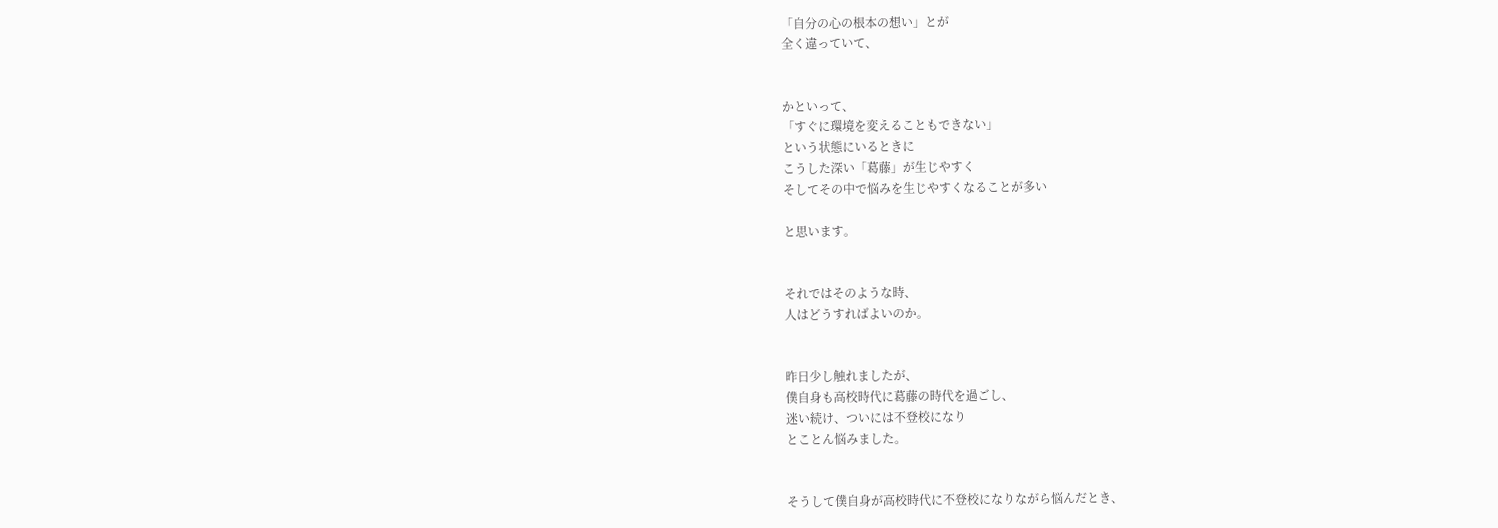「自分の心の根本の想い」とが
全く違っていて、


かといって、
「すぐに環境を変えることもできない」
という状態にいるときに
こうした深い「葛藤」が生じやすく
そしてその中で悩みを生じやすくなることが多い

と思います。


それではそのような時、
人はどうすればよいのか。


昨日少し触れましたが、
僕自身も高校時代に葛藤の時代を過ごし、
迷い続け、ついには不登校になり
とことん悩みました。


そうして僕自身が高校時代に不登校になりながら悩んだとき、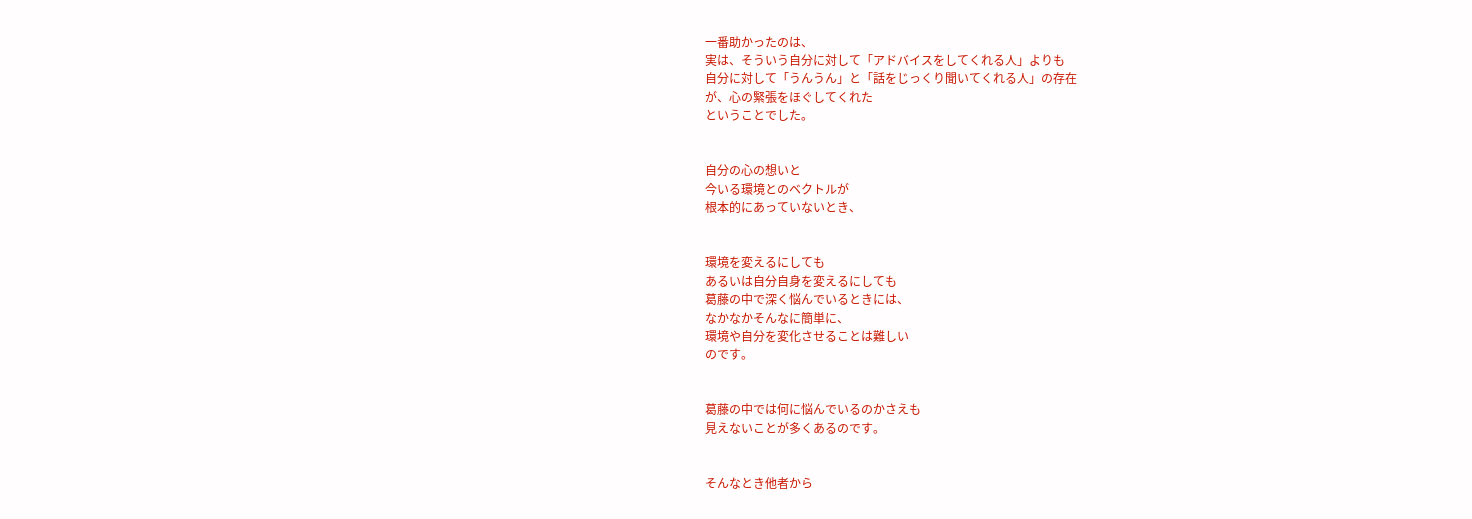一番助かったのは、
実は、そういう自分に対して「アドバイスをしてくれる人」よりも
自分に対して「うんうん」と「話をじっくり聞いてくれる人」の存在
が、心の緊張をほぐしてくれた
ということでした。


自分の心の想いと
今いる環境とのベクトルが
根本的にあっていないとき、


環境を変えるにしても
あるいは自分自身を変えるにしても
葛藤の中で深く悩んでいるときには、
なかなかそんなに簡単に、
環境や自分を変化させることは難しい
のです。


葛藤の中では何に悩んでいるのかさえも
見えないことが多くあるのです。


そんなとき他者から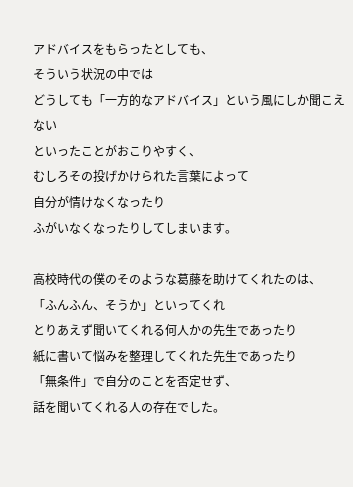アドバイスをもらったとしても、
そういう状況の中では
どうしても「一方的なアドバイス」という風にしか聞こえない
といったことがおこりやすく、
むしろその投げかけられた言葉によって
自分が情けなくなったり
ふがいなくなったりしてしまいます。

高校時代の僕のそのような葛藤を助けてくれたのは、
「ふんふん、そうか」といってくれ
とりあえず聞いてくれる何人かの先生であったり
紙に書いて悩みを整理してくれた先生であったり
「無条件」で自分のことを否定せず、
話を聞いてくれる人の存在でした。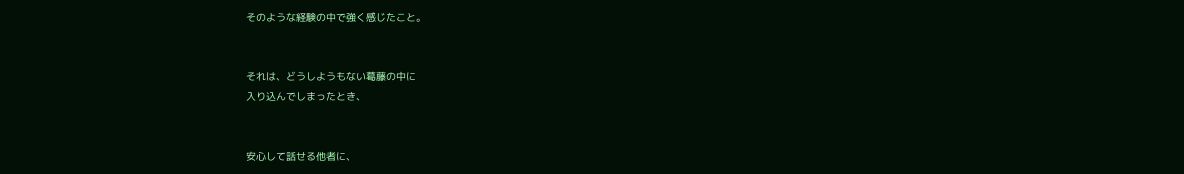そのような経験の中で強く感じたこと。


それは、どうしようもない葛藤の中に
入り込んでしまったとき、


安心して話せる他者に、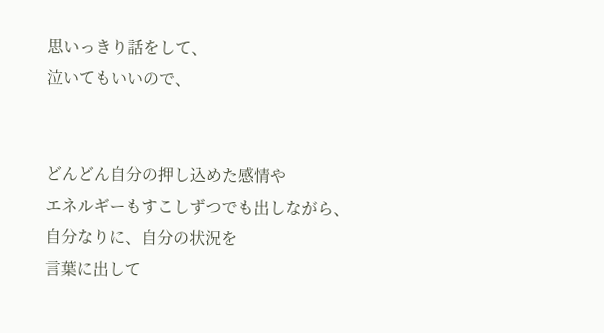思いっきり話をして、
泣いてもいいので、


どんどん自分の押し込めた感情や
エネルギーもすこしずつでも出しながら、
自分なりに、自分の状況を
言葉に出して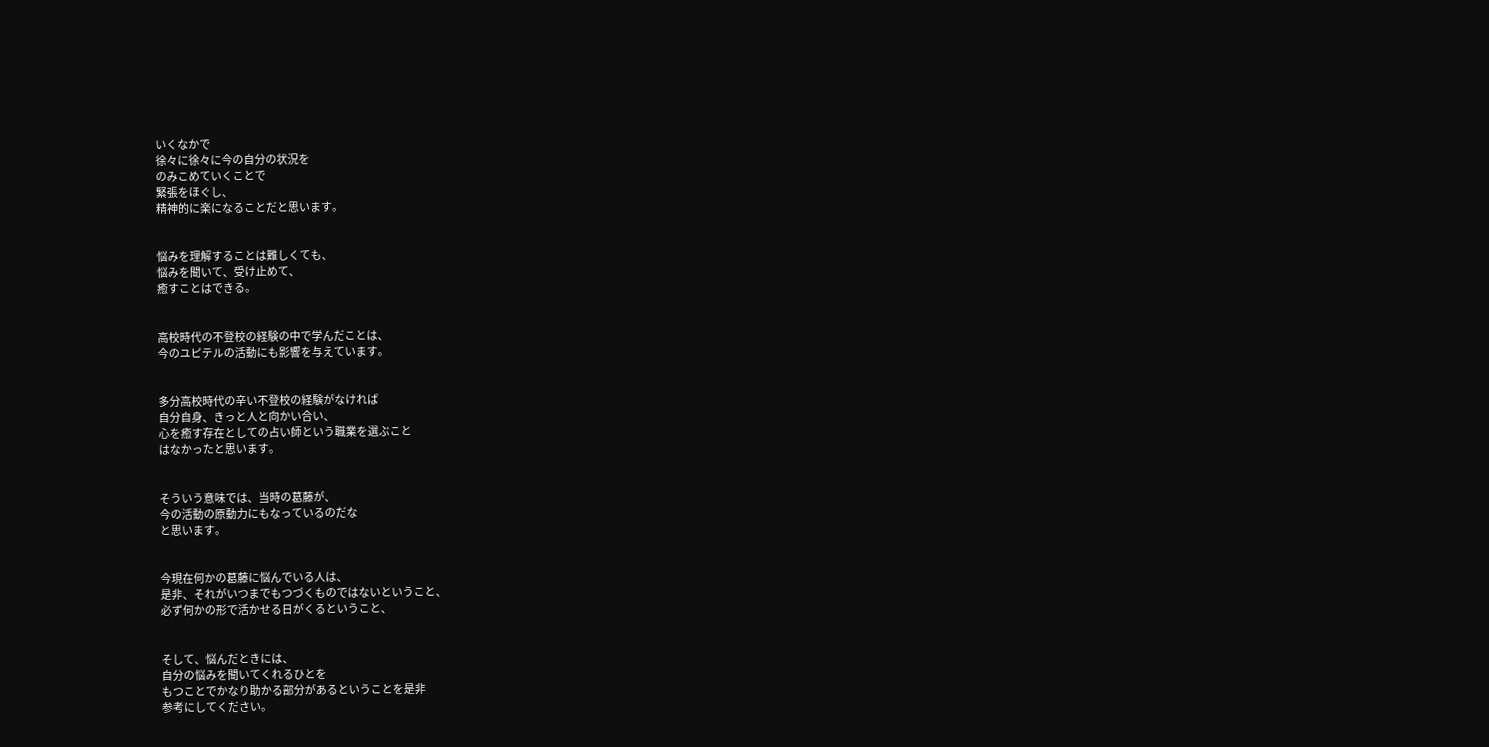いくなかで
徐々に徐々に今の自分の状況を
のみこめていくことで
緊張をほぐし、
精神的に楽になることだと思います。


悩みを理解することは難しくても、
悩みを聞いて、受け止めて、
癒すことはできる。


高校時代の不登校の経験の中で学んだことは、
今のユピテルの活動にも影響を与えています。


多分高校時代の辛い不登校の経験がなければ
自分自身、きっと人と向かい合い、
心を癒す存在としての占い師という職業を選ぶこと
はなかったと思います。


そういう意味では、当時の葛藤が、
今の活動の原動力にもなっているのだな
と思います。


今現在何かの葛藤に悩んでいる人は、
是非、それがいつまでもつづくものではないということ、
必ず何かの形で活かせる日がくるということ、


そして、悩んだときには、
自分の悩みを聞いてくれるひとを
もつことでかなり助かる部分があるということを是非
参考にしてください。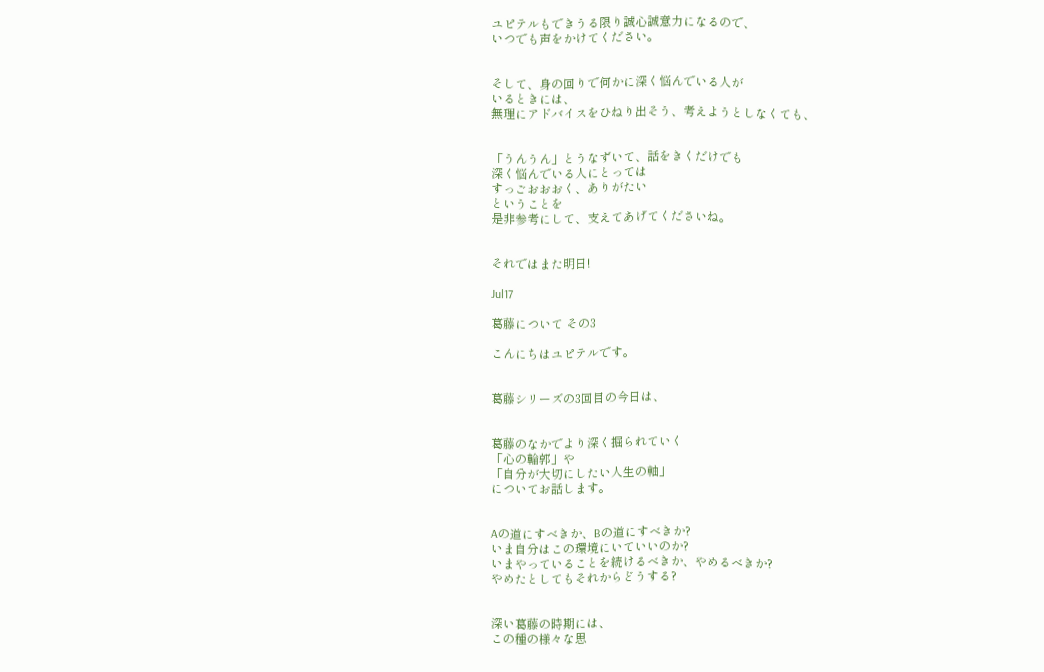ユピテルもできうる限り誠心誠意力になるので、
いつでも声をかけてください。


そして、身の回りで何かに深く悩んでいる人が
いるときには、
無理にアドバイスをひねり出そう、考えようとしなくても、


「うんうん」とうなずいて、話をきくだけでも
深く悩んでいる人にとっては
すっごおおおく、ありがたい
ということを
是非参考にして、支えてあげてくださいね。


それではまた明日!

Jul17

葛藤について その3

こんにちはユピテルです。


葛藤シリーズの3回目の今日は、


葛藤のなかでより深く掘られていく
「心の輪郭」や
「自分が大切にしたい人生の軸」
についてお話します。


Aの道にすべきか、Bの道にすべきか?
いま自分はこの環境にいていいのか?
いまやっていることを続けるべきか、やめるべきか?
やめたとしてもそれからどうする?


深い葛藤の時期には、
この種の様々な思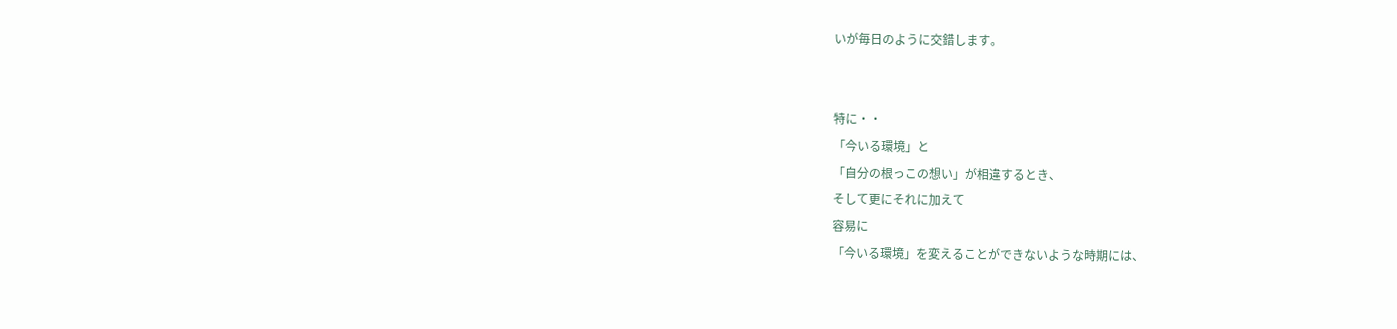いが毎日のように交錯します。


特に・・
「今いる環境」と
「自分の根っこの想い」が相違するとき、
そして更にそれに加えて
容易に
「今いる環境」を変えることができないような時期には、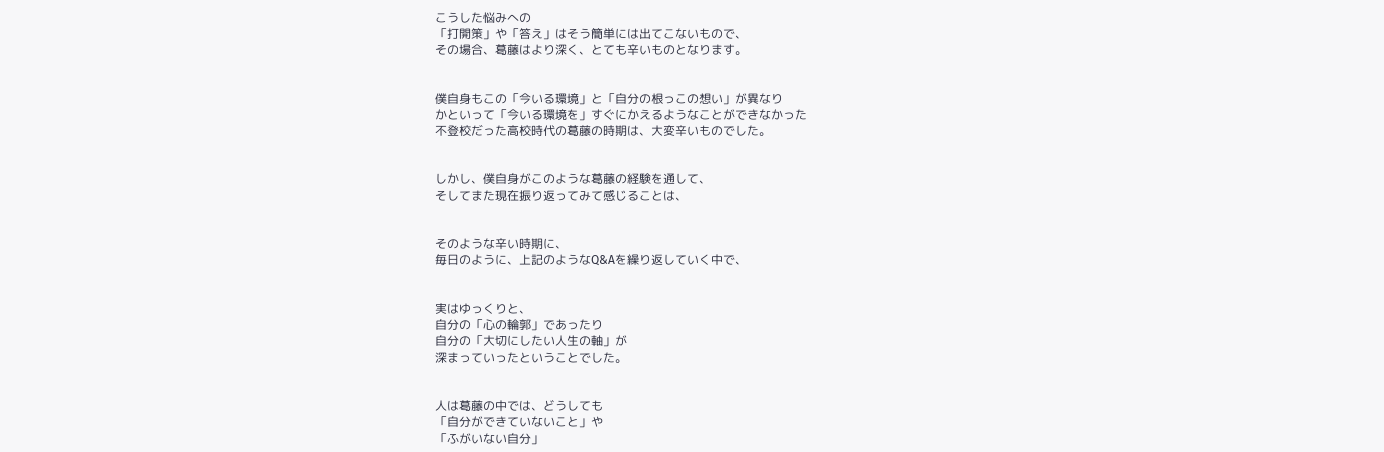こうした悩みへの
「打開策」や「答え」はそう簡単には出てこないもので、
その場合、葛藤はより深く、とても辛いものとなります。


僕自身もこの「今いる環境」と「自分の根っこの想い」が異なり
かといって「今いる環境を」すぐにかえるようなことができなかった
不登校だった高校時代の葛藤の時期は、大変辛いものでした。


しかし、僕自身がこのような葛藤の経験を通して、
そしてまた現在振り返ってみて感じることは、


そのような辛い時期に、
毎日のように、上記のようなQ&Aを繰り返していく中で、


実はゆっくりと、
自分の「心の輪郭」であったり
自分の「大切にしたい人生の軸」が
深まっていったということでした。


人は葛藤の中では、どうしても
「自分ができていないこと」や
「ふがいない自分」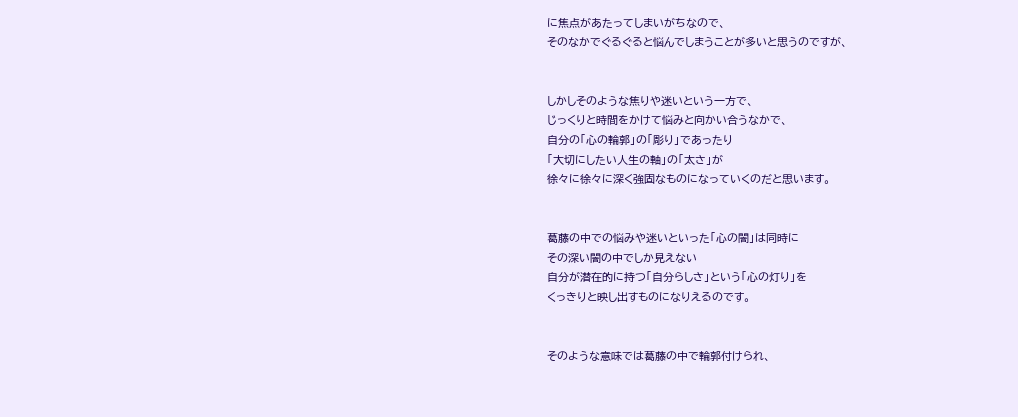に焦点があたってしまいがちなので、
そのなかでぐるぐると悩んでしまうことが多いと思うのですが、


しかしそのような焦りや迷いという一方で、
じっくりと時間をかけて悩みと向かい合うなかで、
自分の「心の輪郭」の「彫り」であったり
「大切にしたい人生の軸」の「太さ」が
徐々に徐々に深く強固なものになっていくのだと思います。


葛藤の中での悩みや迷いといった「心の闇」は同時に
その深い闇の中でしか見えない
自分が潜在的に持つ「自分らしさ」という「心の灯り」を
くっきりと映し出すものになりえるのです。


そのような意味では葛藤の中で輪郭付けられ、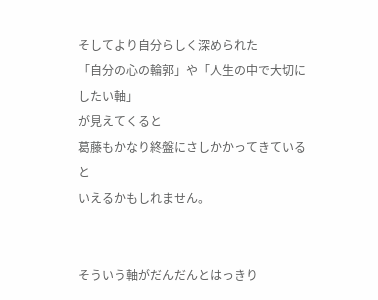そしてより自分らしく深められた
「自分の心の輪郭」や「人生の中で大切にしたい軸」
が見えてくると
葛藤もかなり終盤にさしかかってきていると
いえるかもしれません。


そういう軸がだんだんとはっきり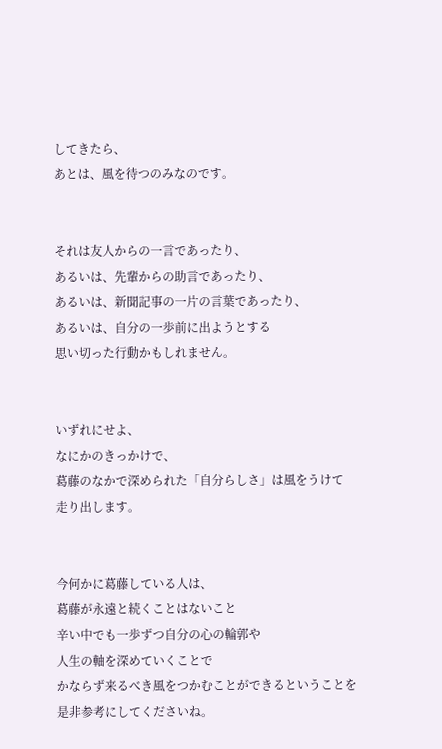してきたら、
あとは、風を待つのみなのです。


それは友人からの一言であったり、
あるいは、先輩からの助言であったり、
あるいは、新聞記事の一片の言葉であったり、
あるいは、自分の一歩前に出ようとする
思い切った行動かもしれません。


いずれにせよ、
なにかのきっかけで、
葛藤のなかで深められた「自分らしさ」は風をうけて
走り出します。


今何かに葛藤している人は、
葛藤が永遠と続くことはないこと
辛い中でも一歩ずつ自分の心の輪郭や
人生の軸を深めていくことで
かならず来るべき風をつかむことができるということを
是非参考にしてくださいね。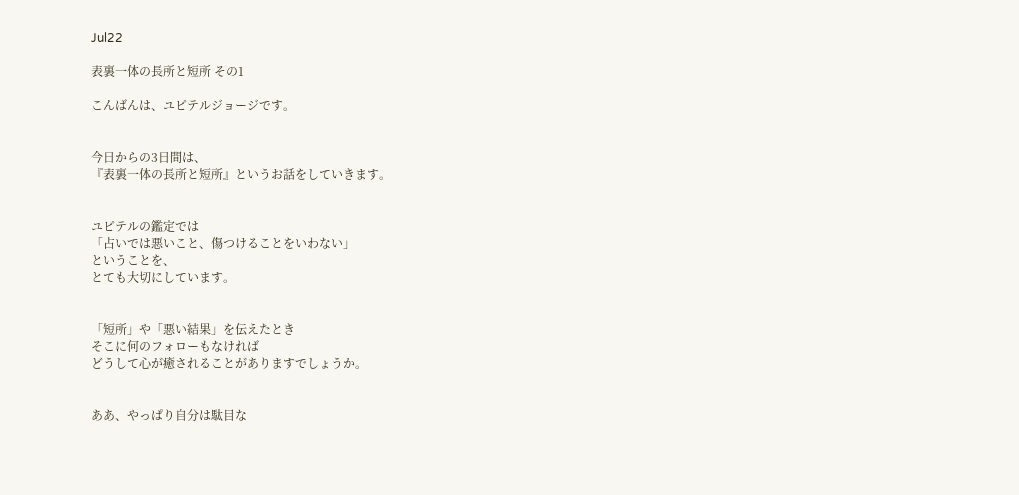Jul22

表裏一体の長所と短所 その1

こんばんは、ユピテルジョージです。


今日からの3日間は、
『表裏一体の長所と短所』というお話をしていきます。


ユピテルの鑑定では
「占いでは悪いこと、傷つけることをいわない」
ということを、
とても大切にしています。


「短所」や「悪い結果」を伝えたとき
そこに何のフォローもなければ
どうして心が癒されることがありますでしょうか。


ああ、やっぱり自分は駄目な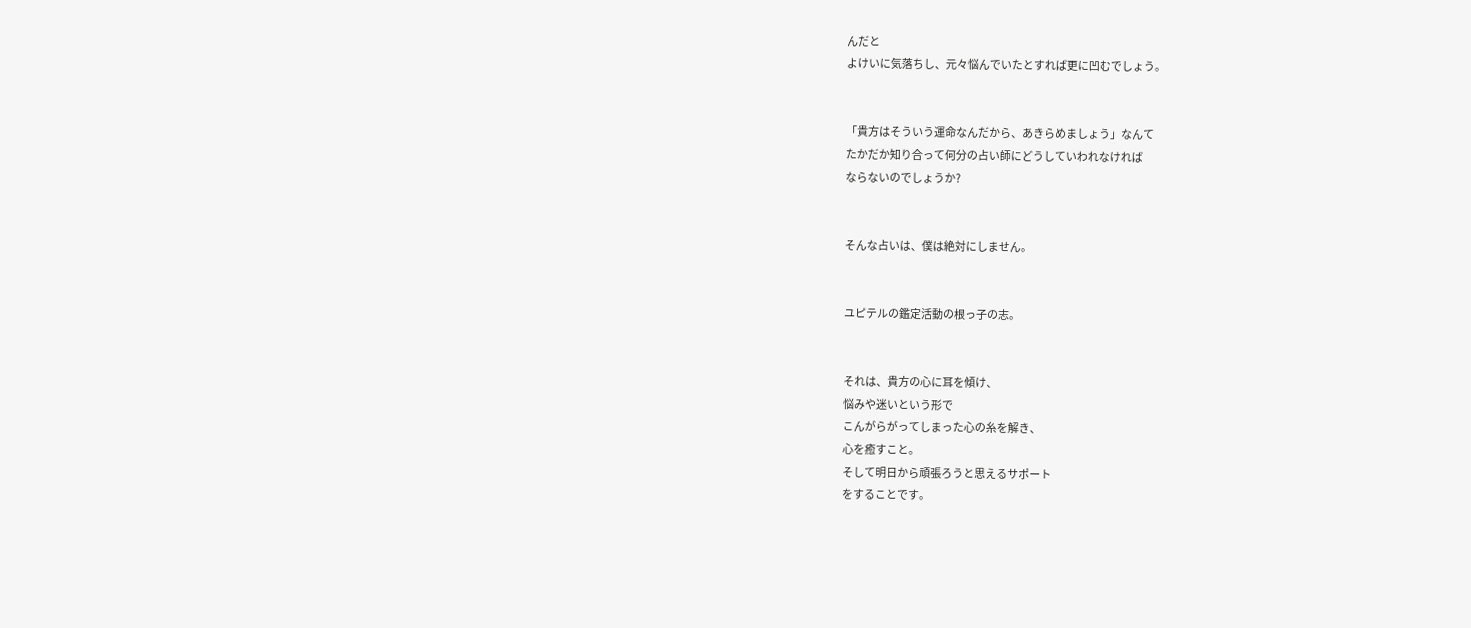んだと
よけいに気落ちし、元々悩んでいたとすれば更に凹むでしょう。


「貴方はそういう運命なんだから、あきらめましょう」なんて
たかだか知り合って何分の占い師にどうしていわれなければ
ならないのでしょうか?


そんな占いは、僕は絶対にしません。


ユピテルの鑑定活動の根っ子の志。


それは、貴方の心に耳を傾け、
悩みや迷いという形で
こんがらがってしまった心の糸を解き、
心を癒すこと。
そして明日から頑張ろうと思えるサポート
をすることです。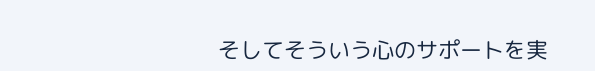そしてそういう心のサポートを実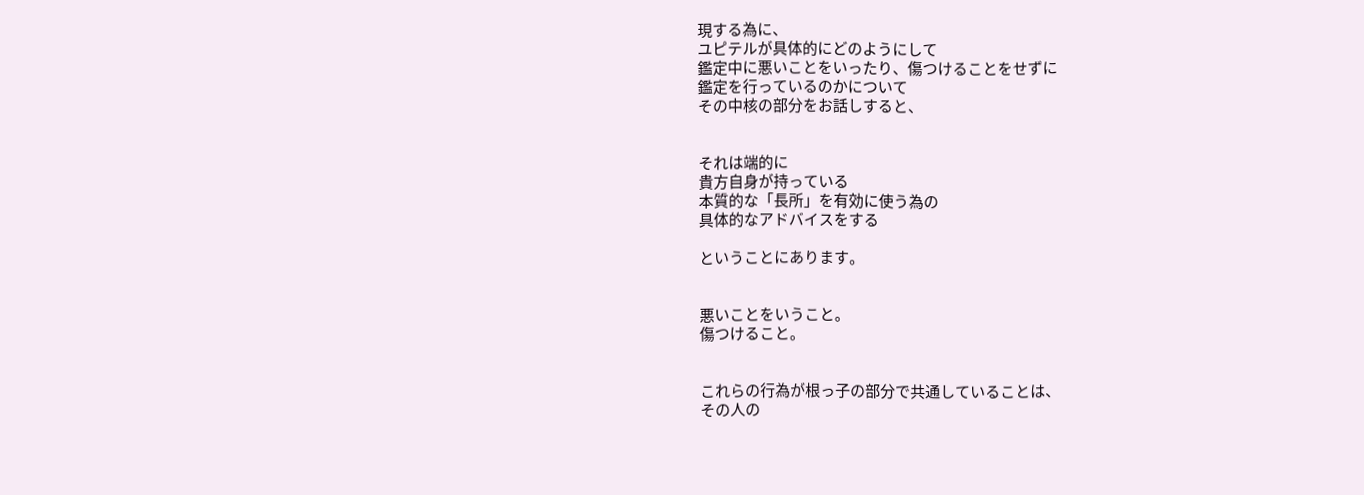現する為に、
ユピテルが具体的にどのようにして
鑑定中に悪いことをいったり、傷つけることをせずに
鑑定を行っているのかについて
その中核の部分をお話しすると、


それは端的に
貴方自身が持っている
本質的な「長所」を有効に使う為の
具体的なアドバイスをする

ということにあります。


悪いことをいうこと。
傷つけること。


これらの行為が根っ子の部分で共通していることは、
その人の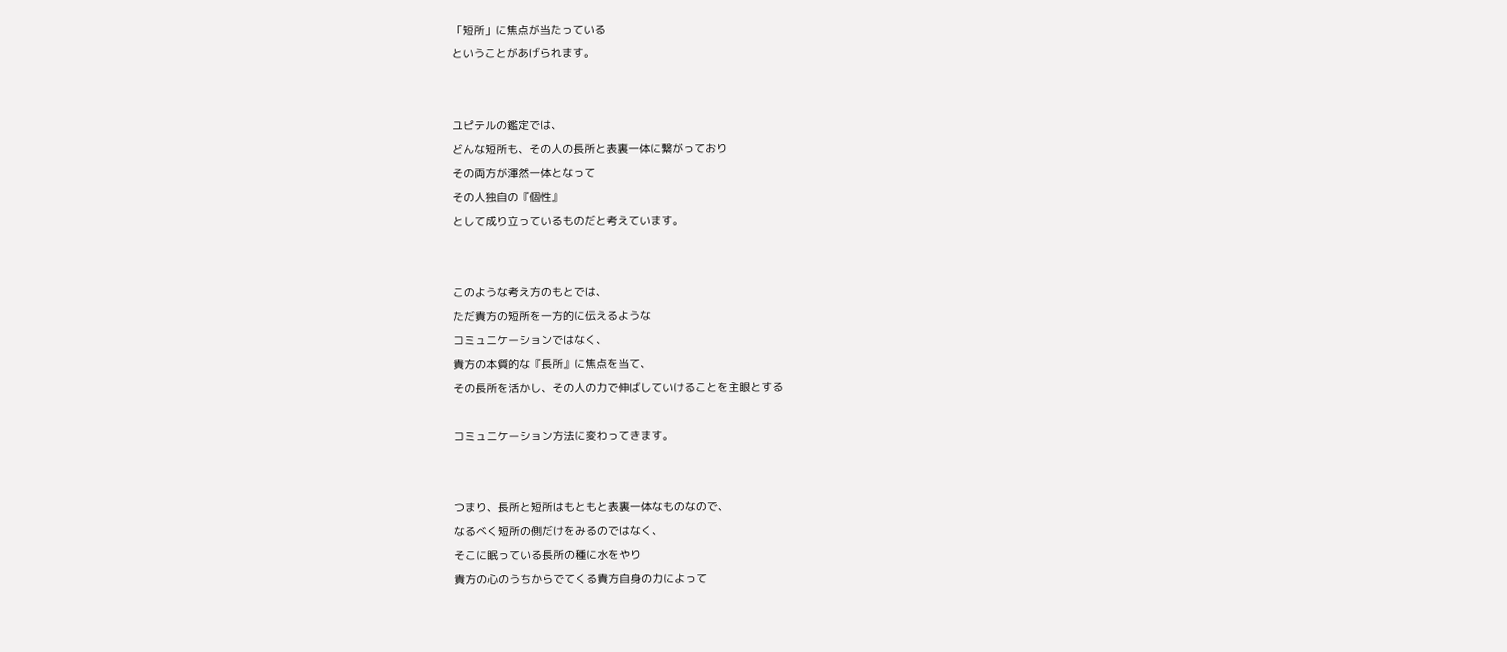「短所」に焦点が当たっている
ということがあげられます。


ユピテルの鑑定では、
どんな短所も、その人の長所と表裏一体に繋がっており
その両方が渾然一体となって
その人独自の『個性』
として成り立っているものだと考えています。


このような考え方のもとでは、
ただ貴方の短所を一方的に伝えるような
コミュニケーションではなく、
貴方の本質的な『長所』に焦点を当て、
その長所を活かし、その人の力で伸ばしていけることを主眼とする

コミュニケーション方法に変わってきます。


つまり、長所と短所はもともと表裏一体なものなので、
なるべく短所の側だけをみるのではなく、
そこに眠っている長所の種に水をやり
貴方の心のうちからでてくる貴方自身の力によって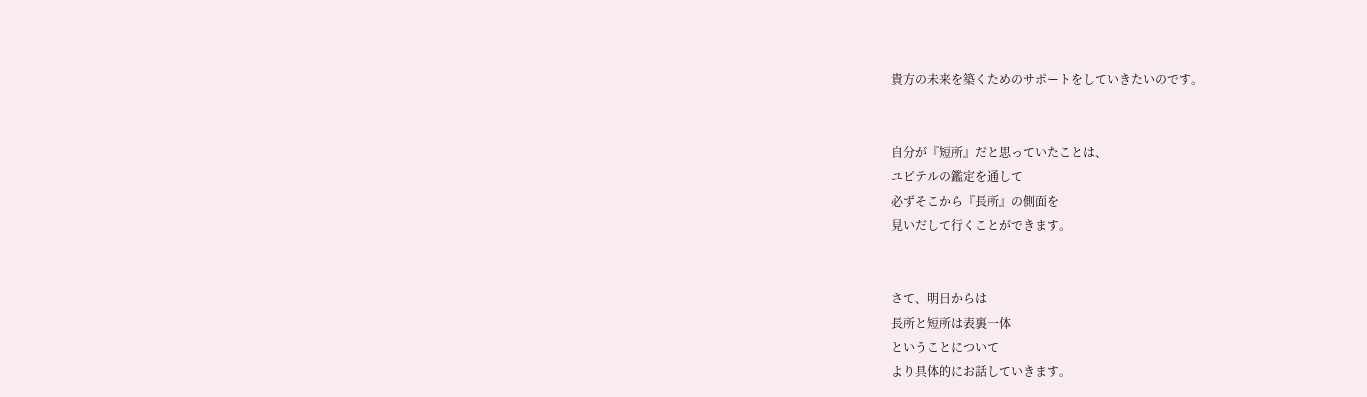貴方の未来を築くためのサポートをしていきたいのです。


自分が『短所』だと思っていたことは、
ユピテルの鑑定を通して
必ずそこから『長所』の側面を
見いだして行くことができます。


さて、明日からは
長所と短所は表裏一体
ということについて
より具体的にお話していきます。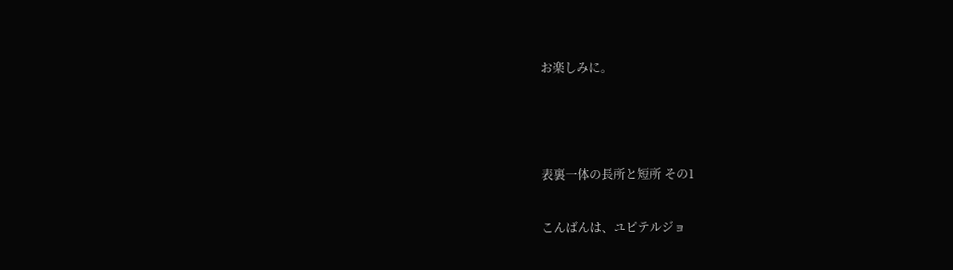お楽しみに。



表裏一体の長所と短所 その1

こんばんは、ユピテルジョ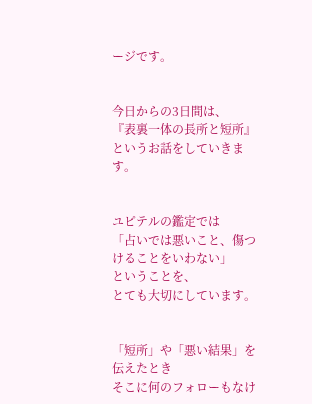ージです。


今日からの3日間は、
『表裏一体の長所と短所』というお話をしていきます。


ユピテルの鑑定では
「占いでは悪いこと、傷つけることをいわない」
ということを、
とても大切にしています。


「短所」や「悪い結果」を伝えたとき
そこに何のフォローもなけ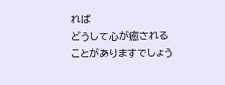れば
どうして心が癒されることがありますでしょう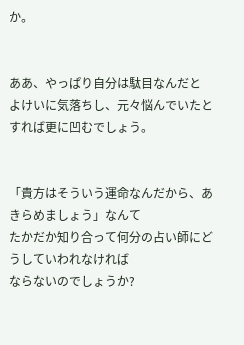か。


ああ、やっぱり自分は駄目なんだと
よけいに気落ちし、元々悩んでいたとすれば更に凹むでしょう。


「貴方はそういう運命なんだから、あきらめましょう」なんて
たかだか知り合って何分の占い師にどうしていわれなければ
ならないのでしょうか?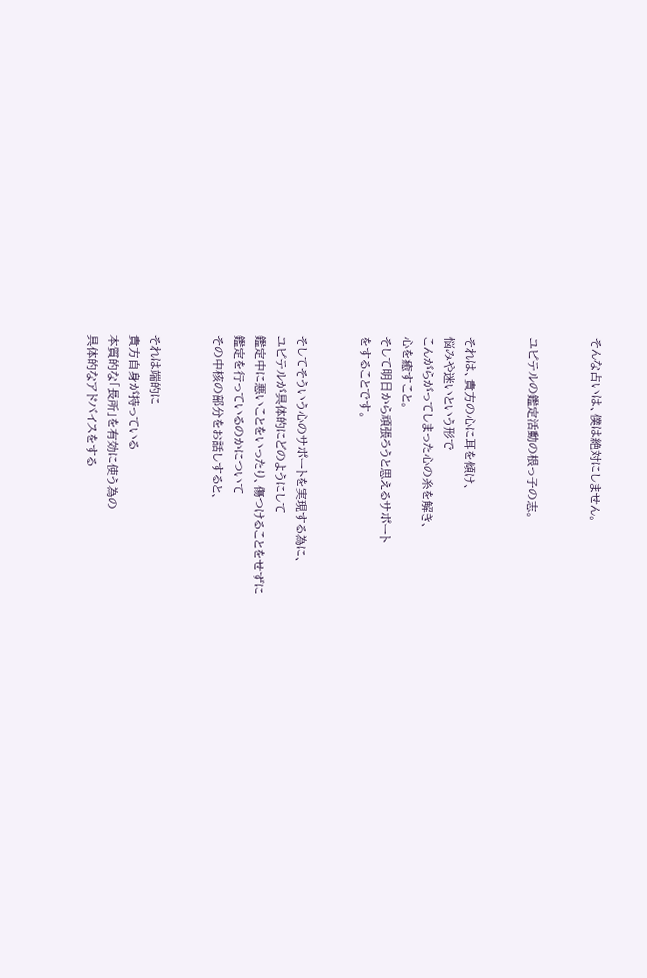そんな占いは、僕は絶対にしません。


ユピテルの鑑定活動の根っ子の志。


それは、貴方の心に耳を傾け、
悩みや迷いという形で
こんがらがってしまった心の糸を解き、
心を癒すこと。
そして明日から頑張ろうと思えるサポート
をすることです。


そしてそういう心のサポートを実現する為に、
ユピテルが具体的にどのようにして
鑑定中に悪いことをいったり、傷つけることをせずに
鑑定を行っているのかについて
その中核の部分をお話しすると、


それは端的に
貴方自身が持っている
本質的な「長所」を有効に使う為の
具体的なアドバイスをする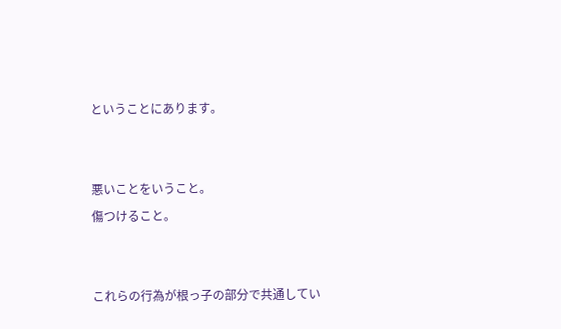ということにあります。


悪いことをいうこと。
傷つけること。


これらの行為が根っ子の部分で共通してい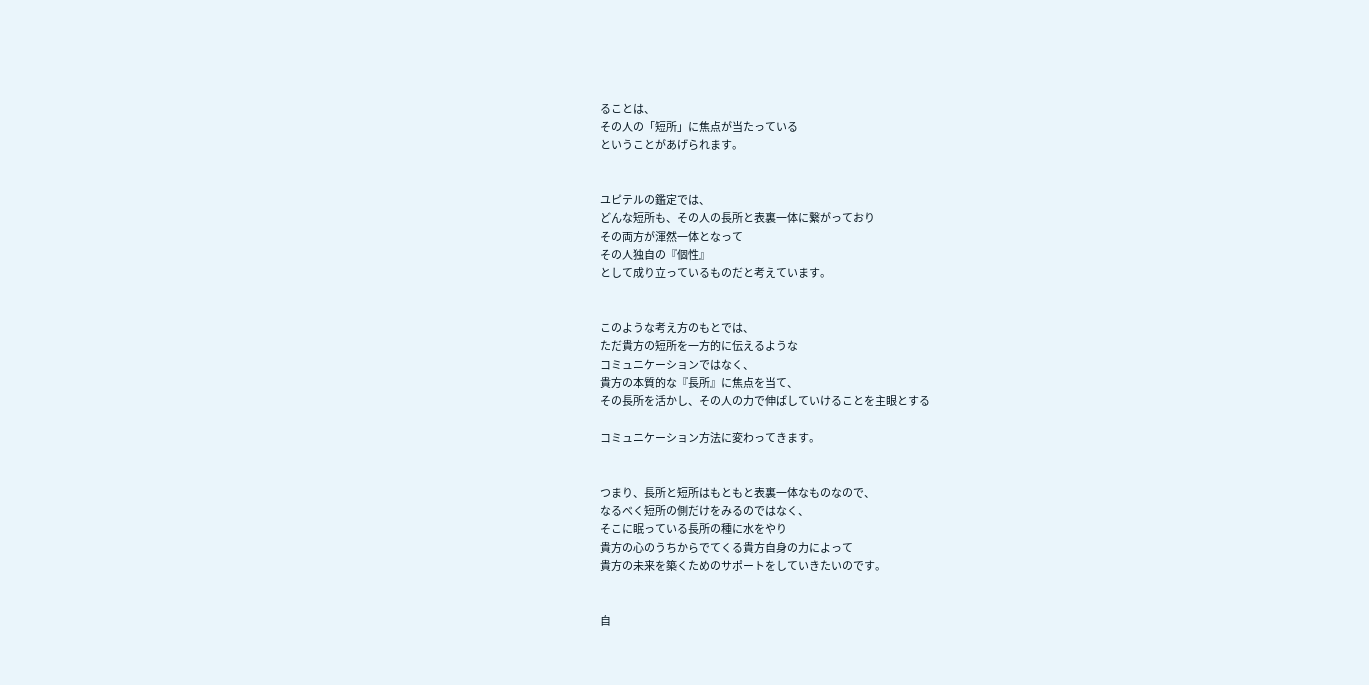ることは、
その人の「短所」に焦点が当たっている
ということがあげられます。


ユピテルの鑑定では、
どんな短所も、その人の長所と表裏一体に繋がっており
その両方が渾然一体となって
その人独自の『個性』
として成り立っているものだと考えています。


このような考え方のもとでは、
ただ貴方の短所を一方的に伝えるような
コミュニケーションではなく、
貴方の本質的な『長所』に焦点を当て、
その長所を活かし、その人の力で伸ばしていけることを主眼とする

コミュニケーション方法に変わってきます。


つまり、長所と短所はもともと表裏一体なものなので、
なるべく短所の側だけをみるのではなく、
そこに眠っている長所の種に水をやり
貴方の心のうちからでてくる貴方自身の力によって
貴方の未来を築くためのサポートをしていきたいのです。


自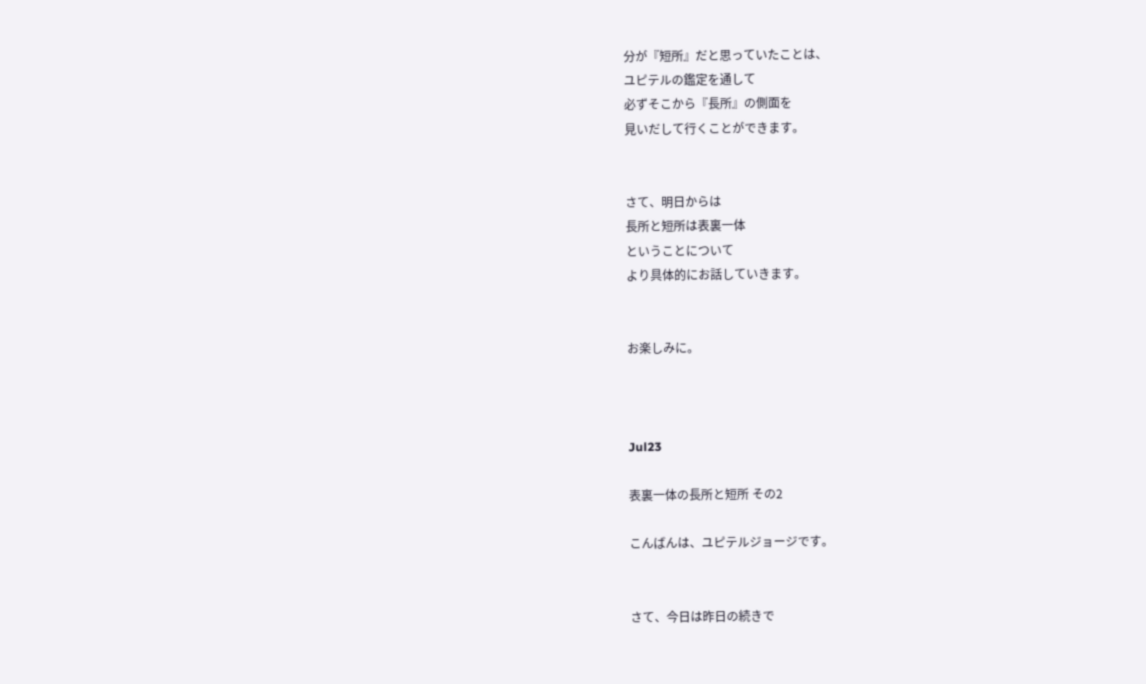分が『短所』だと思っていたことは、
ユピテルの鑑定を通して
必ずそこから『長所』の側面を
見いだして行くことができます。


さて、明日からは
長所と短所は表裏一体
ということについて
より具体的にお話していきます。


お楽しみに。



Jul23

表裏一体の長所と短所 その2

こんばんは、ユピテルジョージです。


さて、今日は昨日の続きで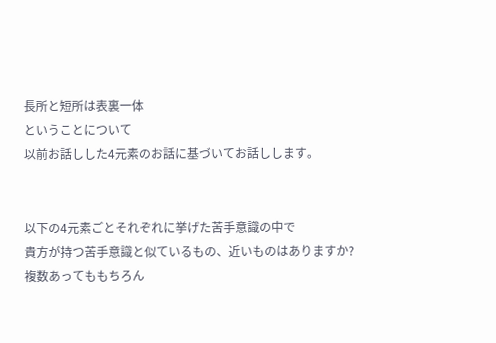長所と短所は表裏一体
ということについて
以前お話しした4元素のお話に基づいてお話しします。


以下の4元素ごとそれぞれに挙げた苦手意識の中で
貴方が持つ苦手意識と似ているもの、近いものはありますか?
複数あってももちろん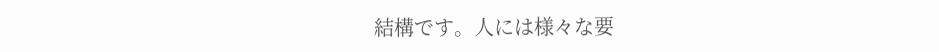結構です。人には様々な要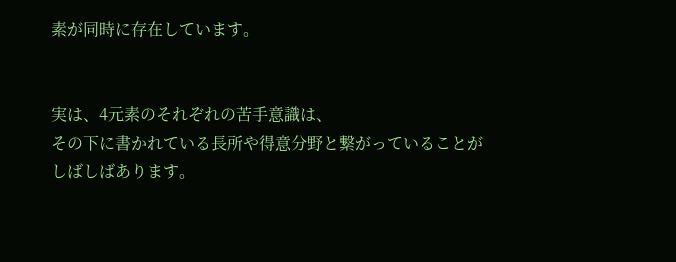素が同時に存在しています。


実は、4元素のそれぞれの苦手意識は、
その下に書かれている長所や得意分野と繋がっていることが
しばしばあります。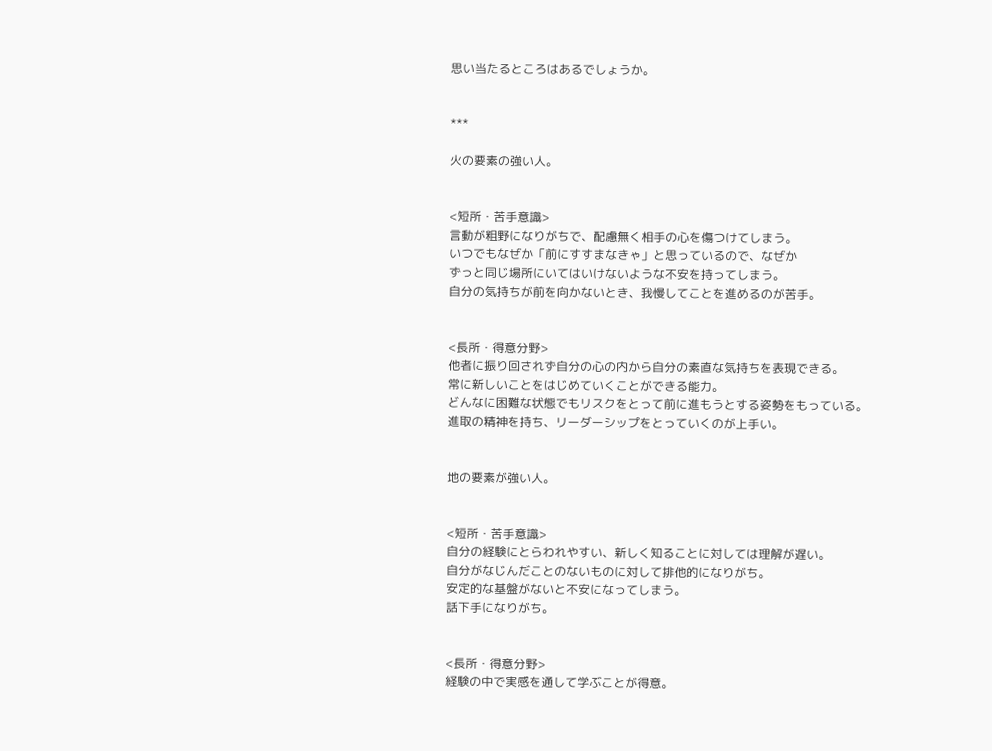思い当たるところはあるでしょうか。


***

火の要素の強い人。


<短所・苦手意識>
言動が粗野になりがちで、配慮無く相手の心を傷つけてしまう。
いつでもなぜか「前にすすまなきゃ」と思っているので、なぜか
ずっと同じ場所にいてはいけないような不安を持ってしまう。
自分の気持ちが前を向かないとき、我慢してことを進めるのが苦手。


<長所・得意分野>
他者に振り回されず自分の心の内から自分の素直な気持ちを表現できる。
常に新しいことをはじめていくことができる能力。
どんなに困難な状態でもリスクをとって前に進もうとする姿勢をもっている。
進取の精神を持ち、リーダーシップをとっていくのが上手い。


地の要素が強い人。


<短所・苦手意識>
自分の経験にとらわれやすい、新しく知ることに対しては理解が遅い。
自分がなじんだことのないものに対して排他的になりがち。
安定的な基盤がないと不安になってしまう。
話下手になりがち。


<長所・得意分野>
経験の中で実感を通して学ぶことが得意。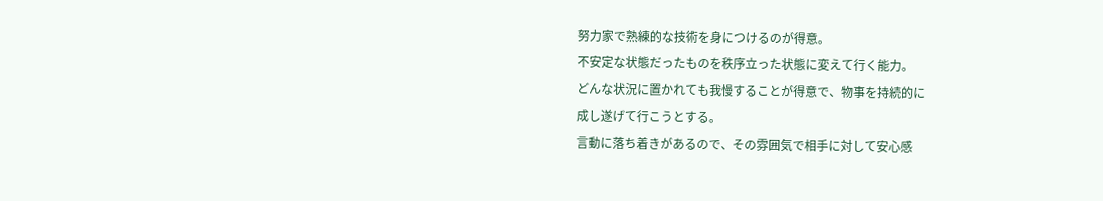努力家で熟練的な技術を身につけるのが得意。
不安定な状態だったものを秩序立った状態に変えて行く能力。
どんな状況に置かれても我慢することが得意で、物事を持続的に
成し遂げて行こうとする。
言動に落ち着きがあるので、その雰囲気で相手に対して安心感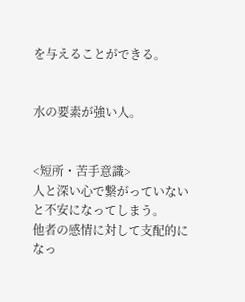を与えることができる。


水の要素が強い人。


<短所・苦手意識>
人と深い心で繋がっていないと不安になってしまう。
他者の感情に対して支配的になっ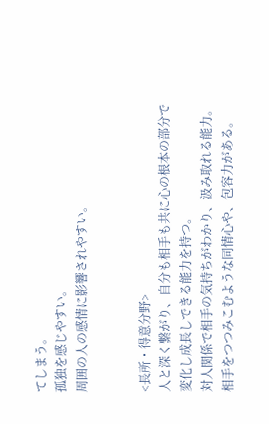てしまう。
孤独を感じやすい。
周囲の人の感情に影響されやすい。


<長所・得意分野>
人と深く繋がり、自分も相手も共に心の根本の部分で
変化し成長しできる能力を持つ。
対人関係で相手の気持ちがわかり、汲み取れる能力。
相手をつつみこむような同情心や、包容力がある。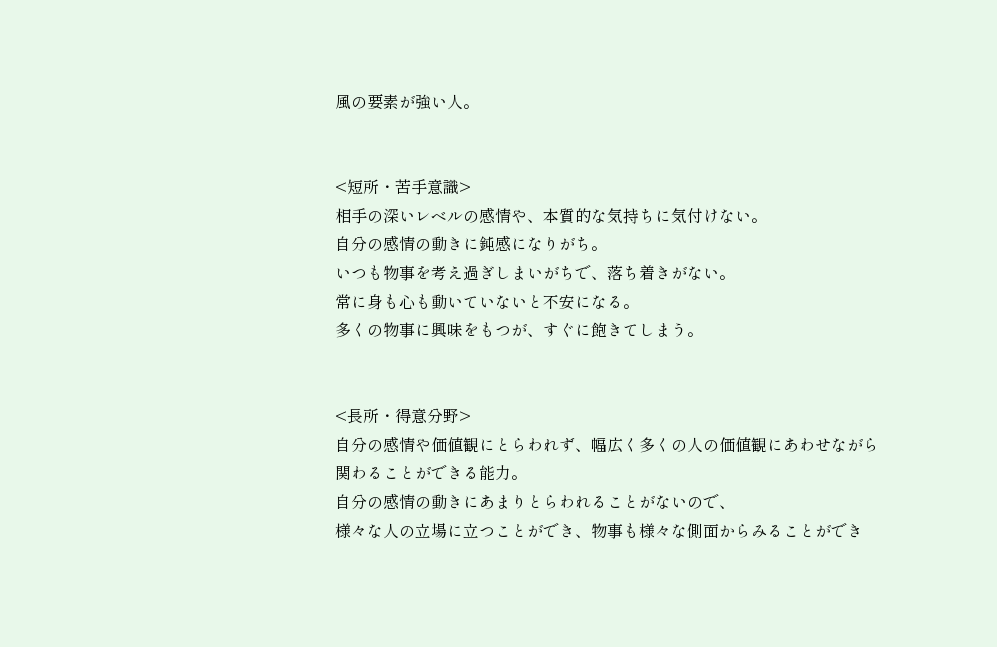風の要素が強い人。


<短所・苦手意識>
相手の深いレベルの感情や、本質的な気持ちに気付けない。
自分の感情の動きに鈍感になりがち。
いつも物事を考え過ぎしまいがちで、落ち着きがない。
常に身も心も動いていないと不安になる。
多くの物事に興味をもつが、すぐに飽きてしまう。


<長所・得意分野>
自分の感情や価値観にとらわれず、幅広く多くの人の価値観にあわせながら
関わることができる能力。
自分の感情の動きにあまりとらわれることがないので、
様々な人の立場に立つことができ、物事も様々な側面からみることができ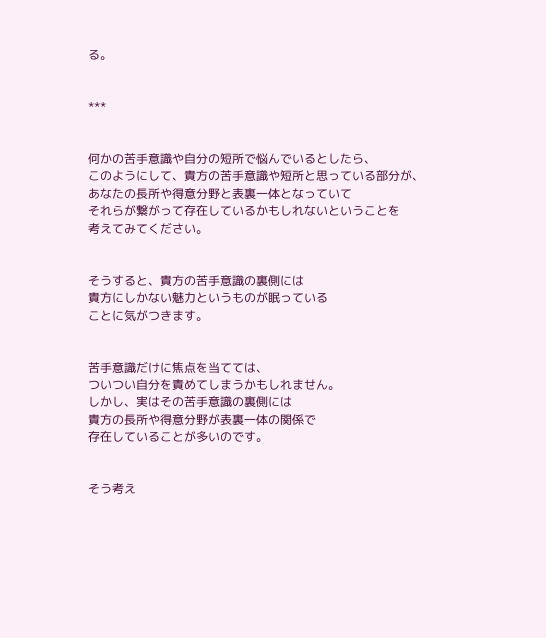る。


***


何かの苦手意識や自分の短所で悩んでいるとしたら、
このようにして、貴方の苦手意識や短所と思っている部分が、
あなたの長所や得意分野と表裏一体となっていて
それらが繋がって存在しているかもしれないということを
考えてみてください。


そうすると、貴方の苦手意識の裏側には
貴方にしかない魅力というものが眠っている
ことに気がつきます。


苦手意識だけに焦点を当てては、
ついつい自分を責めてしまうかもしれません。
しかし、実はその苦手意識の裏側には
貴方の長所や得意分野が表裏一体の関係で
存在していることが多いのです。


そう考え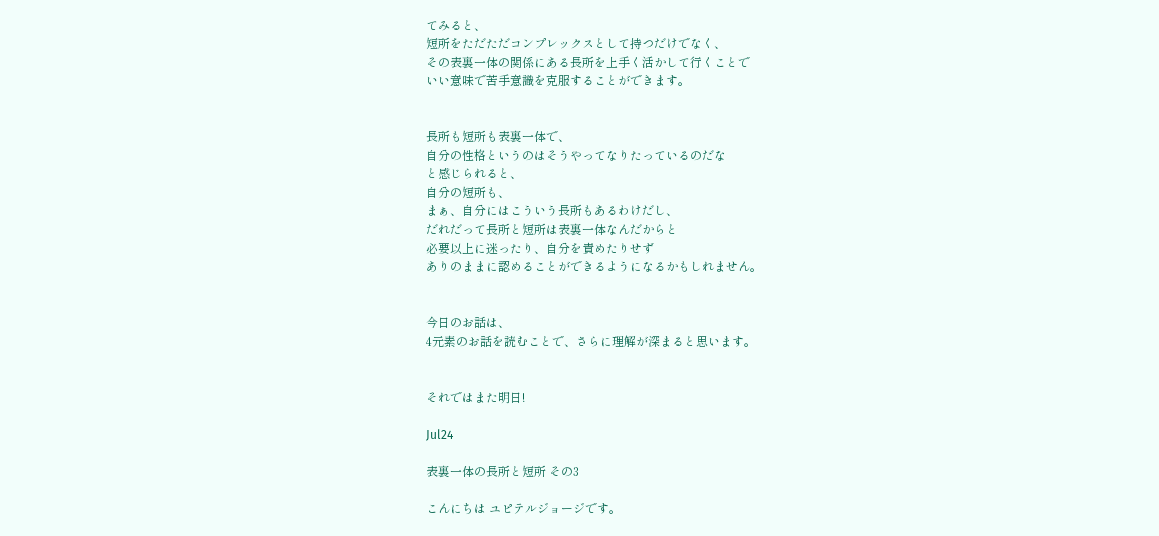てみると、
短所をただただコンプレックスとして持つだけでなく、
その表裏一体の関係にある長所を上手く活かして行くことで
いい意味で苦手意識を克服することができます。


長所も短所も表裏一体で、
自分の性格というのはそうやってなりたっているのだな
と感じられると、
自分の短所も、
まぁ、自分にはこういう長所もあるわけだし、
だれだって長所と短所は表裏一体なんだからと
必要以上に迷ったり、自分を責めたりせず
ありのままに認めることができるようになるかもしれません。


今日のお話は、
4元素のお話を読むことで、さらに理解が深まると思います。


それではまた明日!

Jul24

表裏一体の長所と短所 その3

こんにちは ユピテルジョージです。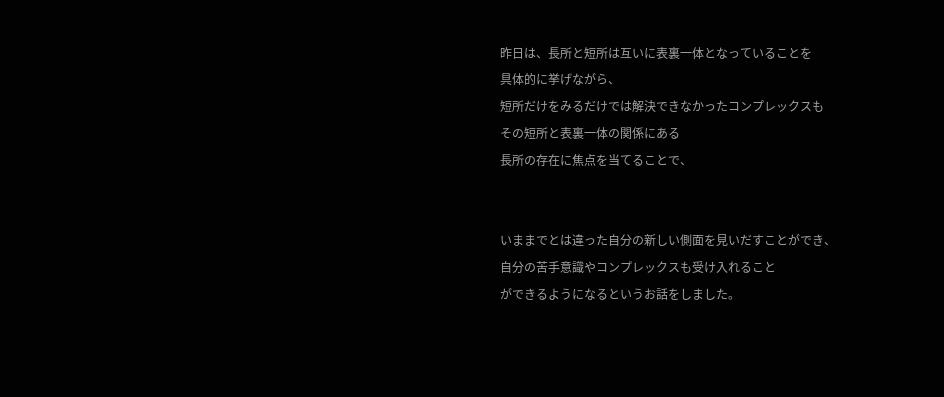昨日は、長所と短所は互いに表裏一体となっていることを
具体的に挙げながら、
短所だけをみるだけでは解決できなかったコンプレックスも
その短所と表裏一体の関係にある
長所の存在に焦点を当てることで、


いままでとは違った自分の新しい側面を見いだすことができ、
自分の苦手意識やコンプレックスも受け入れること
ができるようになるというお話をしました。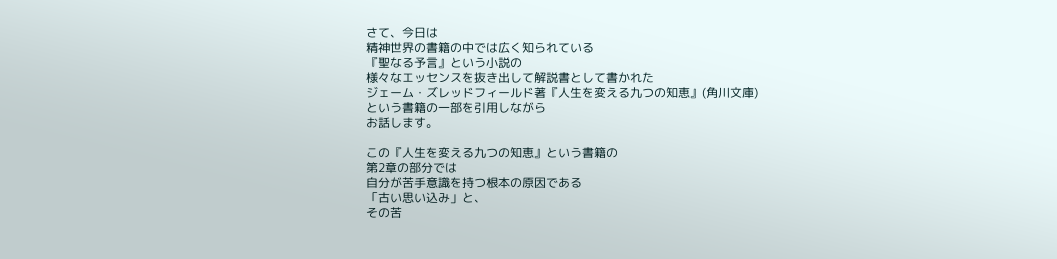さて、今日は
精神世界の書籍の中では広く知られている
『聖なる予言』という小説の
様々なエッセンスを抜き出して解説書として書かれた
ジェーム・ズレッドフィールド著『人生を変える九つの知恵』(角川文庫)
という書籍の一部を引用しながら
お話します。

この『人生を変える九つの知恵』という書籍の
第2章の部分では
自分が苦手意識を持つ根本の原因である
「古い思い込み」と、
その苦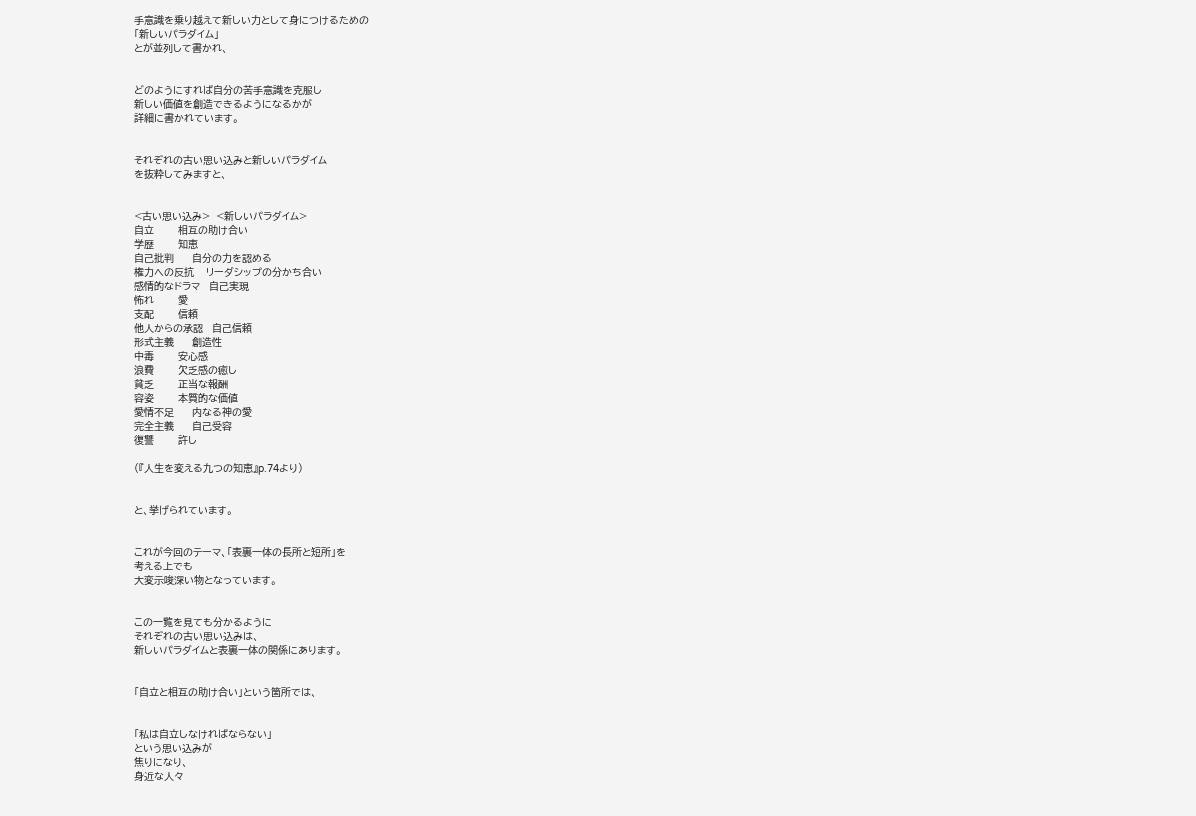手意識を乗り越えて新しい力として身につけるための
「新しいパラダイム」
とが並列して書かれ、


どのようにすれば自分の苦手意識を克服し
新しい価値を創造できるようになるかが
詳細に書かれています。


それぞれの古い思い込みと新しいパラダイム
を抜粋してみますと、


<古い思い込み>  <新しいパラダイム>
自立        相互の助け合い
学歴        知恵
自己批判      自分の力を認める
権力への反抗    リーダシップの分かち合い
感情的なドラマ   自己実現
怖れ        愛
支配        信頼
他人からの承認   自己信頼
形式主義      創造性
中毒        安心感
浪費        欠乏感の癒し
貧乏        正当な報酬
容姿        本質的な価値
愛情不足      内なる神の愛
完全主義      自己受容
復讐        許し

(『人生を変える九つの知恵』p.74より)


と、挙げられています。


これが今回のテーマ、「表裏一体の長所と短所」を
考える上でも
大変示唆深い物となっています。


この一覧を見ても分かるように
それぞれの古い思い込みは、
新しいパラダイムと表裏一体の関係にあります。


「自立と相互の助け合い」という箇所では、


「私は自立しなければならない」
という思い込みが
焦りになり、
身近な人々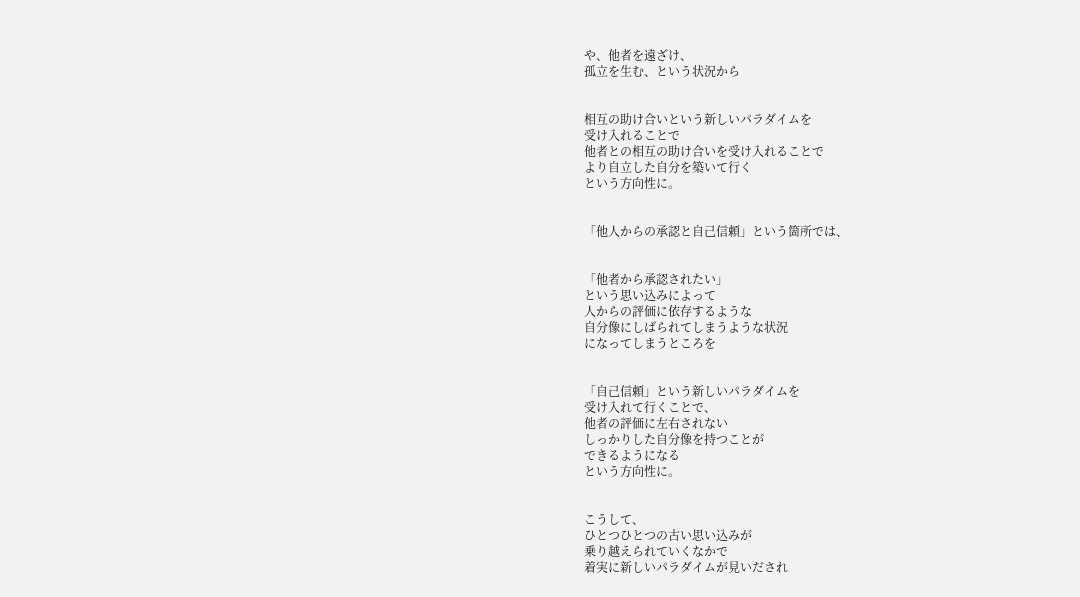や、他者を遠ざけ、
孤立を生む、という状況から


相互の助け合いという新しいパラダイムを
受け入れることで
他者との相互の助け合いを受け入れることで
より自立した自分を築いて行く
という方向性に。


「他人からの承認と自己信頼」という箇所では、


「他者から承認されたい」
という思い込みによって
人からの評価に依存するような
自分像にしばられてしまうような状況
になってしまうところを


「自己信頼」という新しいパラダイムを
受け入れて行くことで、
他者の評価に左右されない
しっかりした自分像を持つことが
できるようになる
という方向性に。


こうして、
ひとつひとつの古い思い込みが
乗り越えられていくなかで
着実に新しいパラダイムが見いだされ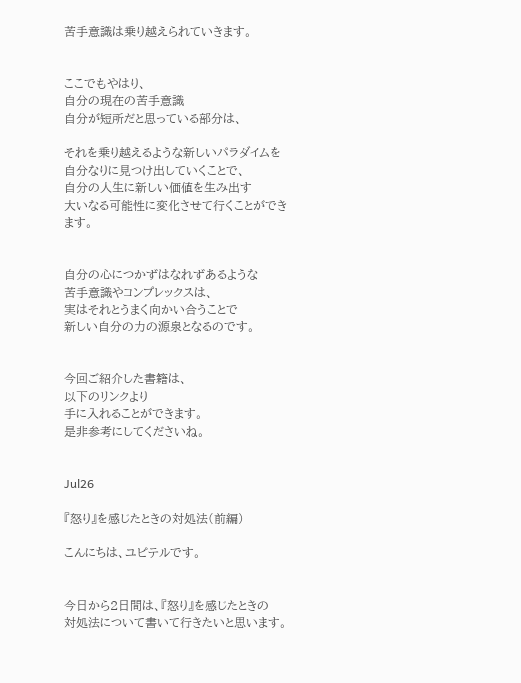苦手意識は乗り越えられていきます。


ここでもやはり、
自分の現在の苦手意識
自分が短所だと思っている部分は、

それを乗り越えるような新しいパラダイムを
自分なりに見つけ出していくことで、
自分の人生に新しい価値を生み出す
大いなる可能性に変化させて行くことができます。


自分の心につかずはなれずあるような
苦手意識やコンプレックスは、
実はそれとうまく向かい合うことで
新しい自分の力の源泉となるのです。


今回ご紹介した書籍は、
以下のリンクより
手に入れることができます。
是非参考にしてくださいね。


Jul26

『怒り』を感じたときの対処法(前編)

こんにちは、ユピテルです。


今日から2日間は、『怒り』を感じたときの
対処法について書いて行きたいと思います。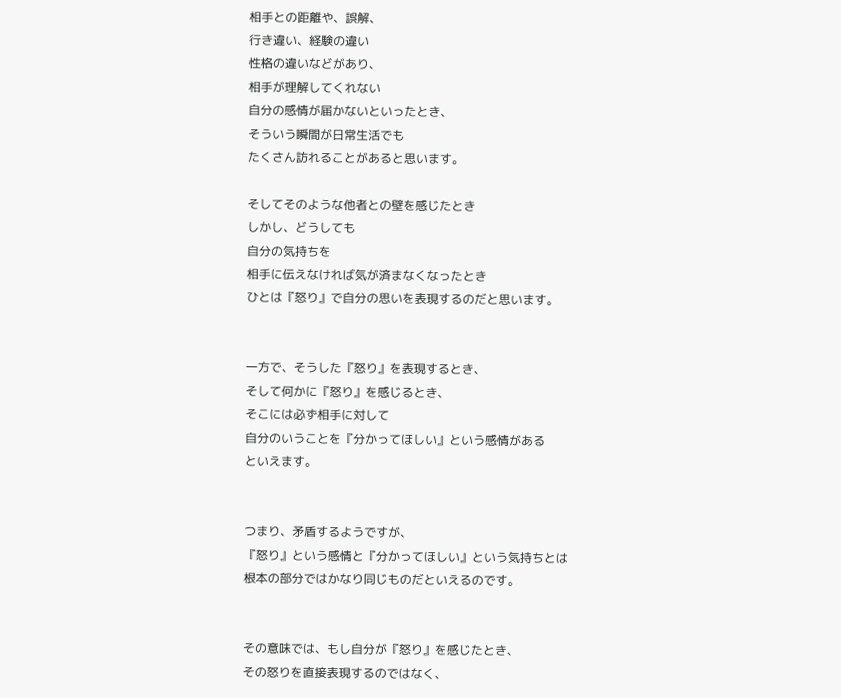相手との距離や、誤解、
行き違い、経験の違い
性格の違いなどがあり、
相手が理解してくれない
自分の感情が届かないといったとき、
そういう瞬間が日常生活でも
たくさん訪れることがあると思います。

そしてそのような他者との壁を感じたとき
しかし、どうしても
自分の気持ちを
相手に伝えなければ気が済まなくなったとき
ひとは『怒り』で自分の思いを表現するのだと思います。


一方で、そうした『怒り』を表現するとき、
そして何かに『怒り』を感じるとき、
そこには必ず相手に対して
自分のいうことを『分かってほしい』という感情がある
といえます。


つまり、矛盾するようですが、
『怒り』という感情と『分かってほしい』という気持ちとは
根本の部分ではかなり同じものだといえるのです。


その意味では、もし自分が『怒り』を感じたとき、
その怒りを直接表現するのではなく、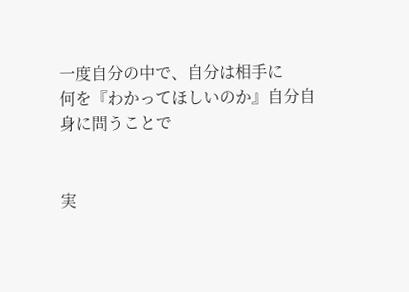一度自分の中で、自分は相手に
何を『わかってほしいのか』自分自身に問うことで


実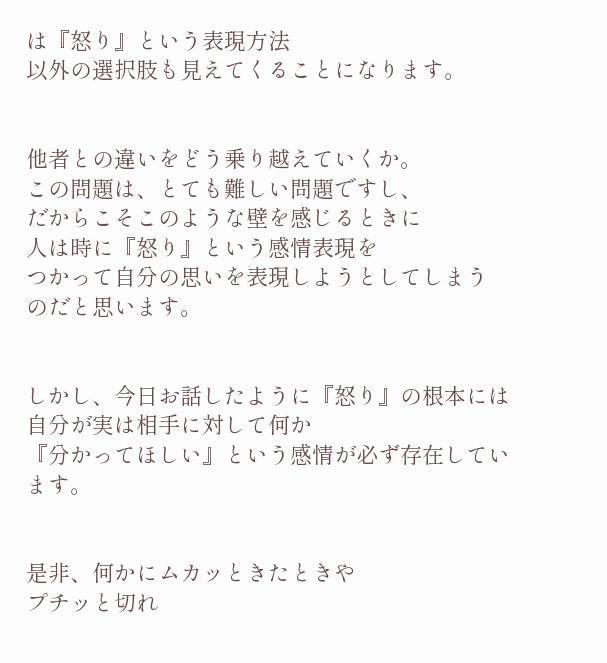は『怒り』という表現方法
以外の選択肢も見えてくることになります。


他者との違いをどう乗り越えていくか。
この問題は、とても難しい問題ですし、
だからこそこのような壁を感じるときに
人は時に『怒り』という感情表現を
つかって自分の思いを表現しようとしてしまう
のだと思います。


しかし、今日お話したように『怒り』の根本には
自分が実は相手に対して何か
『分かってほしい』という感情が必ず存在しています。


是非、何かにムカッときたときや
プチッと切れ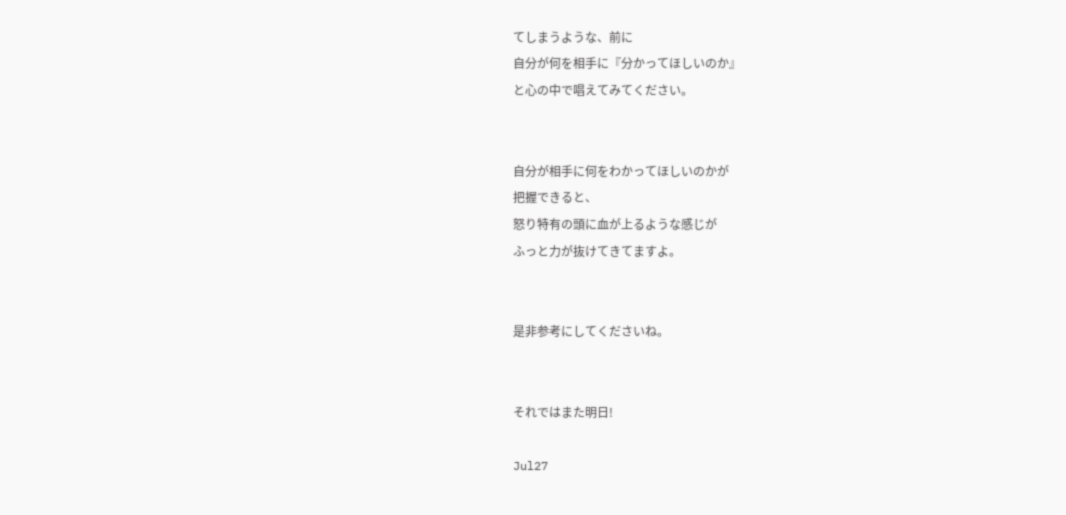てしまうような、前に
自分が何を相手に『分かってほしいのか』
と心の中で唱えてみてください。


自分が相手に何をわかってほしいのかが
把握できると、
怒り特有の頭に血が上るような感じが
ふっと力が抜けてきてますよ。


是非参考にしてくださいね。


それではまた明日!

Jul27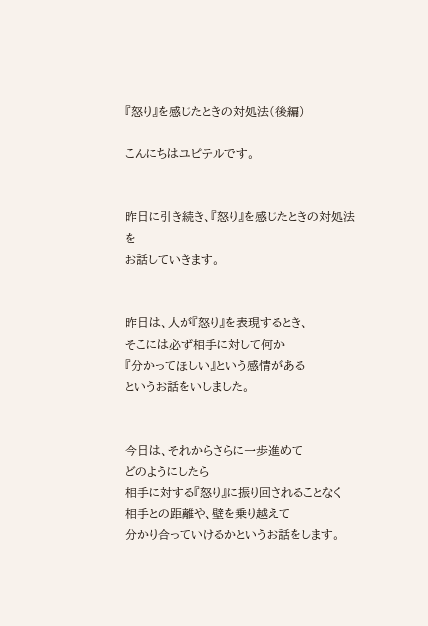『怒り』を感じたときの対処法(後編)

こんにちはユピテルです。


昨日に引き続き、『怒り』を感じたときの対処法を
お話していきます。


昨日は、人が『怒り』を表現するとき、
そこには必ず相手に対して何か
『分かってほしい』という感情がある
というお話をいしました。


今日は、それからさらに一歩進めて
どのようにしたら
相手に対する『怒り』に振り回されることなく
相手との距離や、壁を乗り越えて
分かり合っていけるかというお話をします。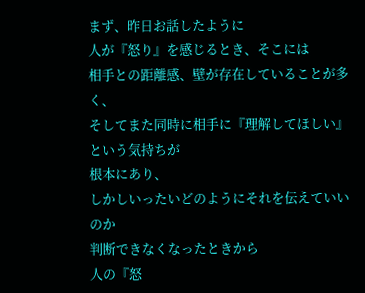まず、昨日お話したように
人が『怒り』を感じるとき、そこには
相手との距離感、壁が存在していることが多く、
そしてまた同時に相手に『理解してほしい』という気持ちが
根本にあり、
しかしいったいどのようにそれを伝えていいのか
判断できなくなったときから
人の『怒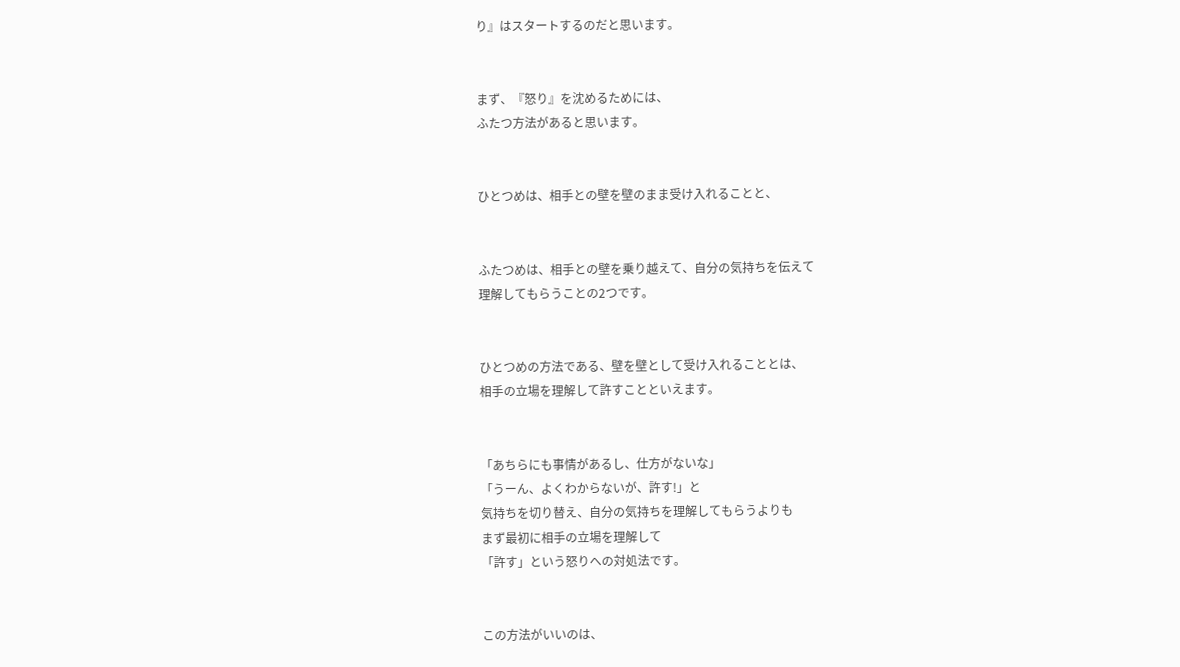り』はスタートするのだと思います。


まず、『怒り』を沈めるためには、
ふたつ方法があると思います。


ひとつめは、相手との壁を壁のまま受け入れることと、


ふたつめは、相手との壁を乗り越えて、自分の気持ちを伝えて
理解してもらうことの2つです。


ひとつめの方法である、壁を壁として受け入れることとは、
相手の立場を理解して許すことといえます。


「あちらにも事情があるし、仕方がないな」
「うーん、よくわからないが、許す!」と
気持ちを切り替え、自分の気持ちを理解してもらうよりも
まず最初に相手の立場を理解して
「許す」という怒りへの対処法です。


この方法がいいのは、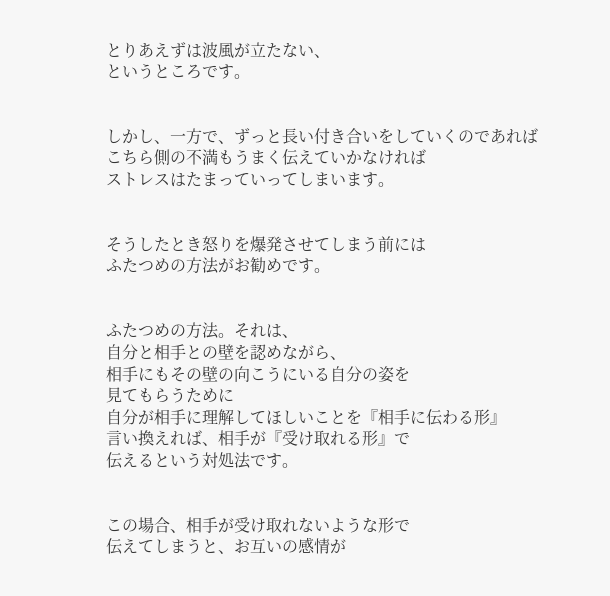とりあえずは波風が立たない、
というところです。


しかし、一方で、ずっと長い付き合いをしていくのであれば
こちら側の不満もうまく伝えていかなければ
ストレスはたまっていってしまいます。


そうしたとき怒りを爆発させてしまう前には
ふたつめの方法がお勧めです。


ふたつめの方法。それは、
自分と相手との壁を認めながら、
相手にもその壁の向こうにいる自分の姿を
見てもらうために
自分が相手に理解してほしいことを『相手に伝わる形』
言い換えれば、相手が『受け取れる形』で
伝えるという対処法です。


この場合、相手が受け取れないような形で
伝えてしまうと、お互いの感情が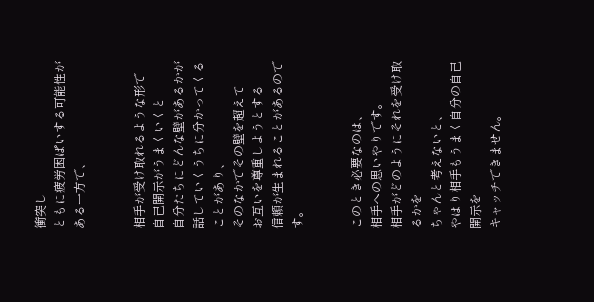衝突し
ともに疲労困ぱいする可能性がある一方で、


相手が受け取れるような形で
自己開示がうまくいくと
自分たちにどんな壁があるかが
話していくうちに分かってくることがあり、
そのなかでその壁を超えて
お互いを尊重しようとする
信頼が生まれることがあるのです。


このとき必要なのは、
相手への思いやりです。
相手がどのようにそれを受け取るかを
ちゃんと考えないと、
やはり相手もうまく自分の自己開示を
キャッチできません。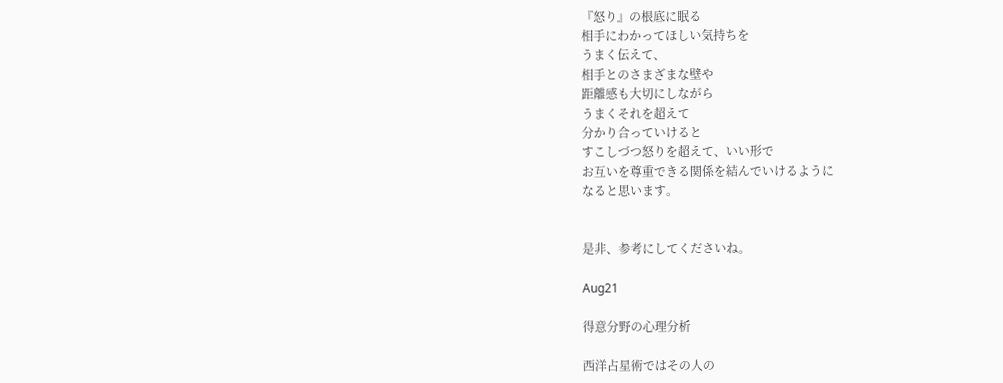『怒り』の根底に眠る
相手にわかってほしい気持ちを
うまく伝えて、
相手とのさまざまな壁や
距離感も大切にしながら
うまくそれを超えて
分かり合っていけると
すこしづつ怒りを超えて、いい形で
お互いを尊重できる関係を結んでいけるように
なると思います。


是非、参考にしてくださいね。

Aug21

得意分野の心理分析

西洋占星術ではその人の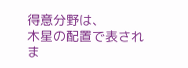得意分野は、
木星の配置で表されま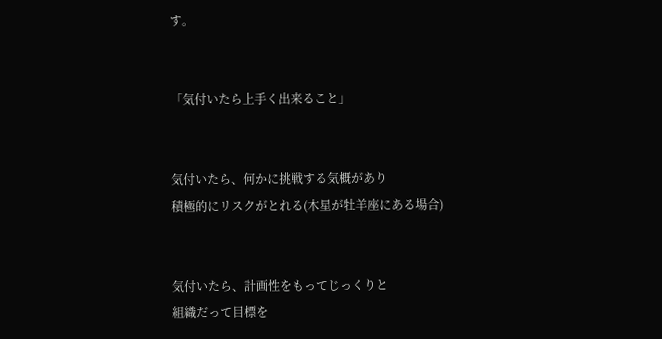す。


「気付いたら上手く出来ること」


気付いたら、何かに挑戦する気概があり
積極的にリスクがとれる(木星が牡羊座にある場合)


気付いたら、計画性をもってじっくりと
組織だって目標を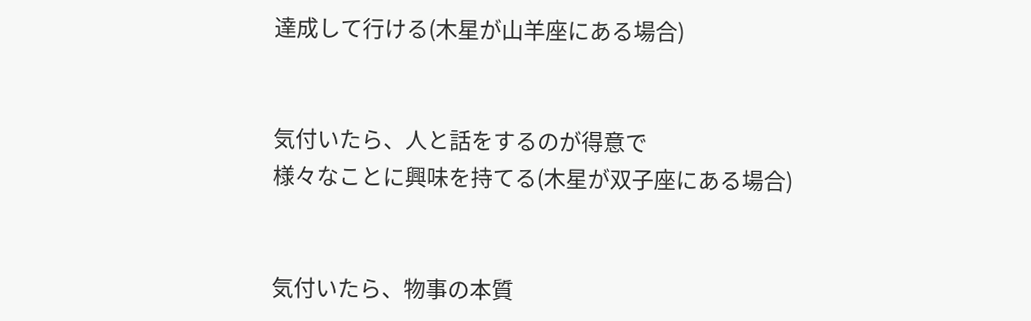達成して行ける(木星が山羊座にある場合)


気付いたら、人と話をするのが得意で
様々なことに興味を持てる(木星が双子座にある場合)


気付いたら、物事の本質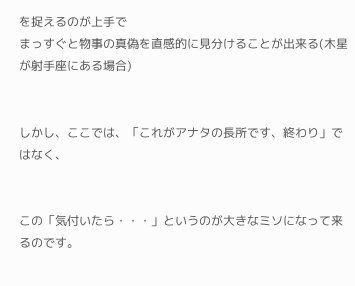を捉えるのが上手で
まっすぐと物事の真偽を直感的に見分けることが出来る(木星が射手座にある場合)


しかし、ここでは、「これがアナタの長所です、終わり」ではなく、


この「気付いたら・・・」というのが大きなミソになって来るのです。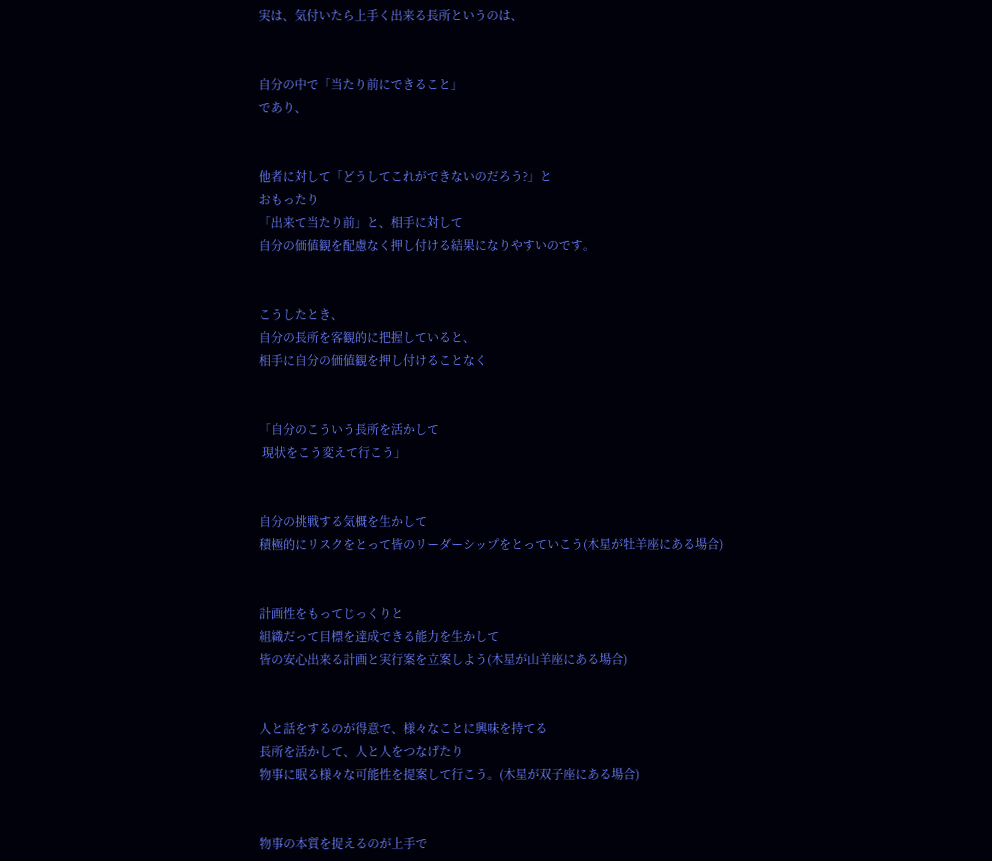実は、気付いたら上手く出来る長所というのは、


自分の中で「当たり前にできること」
であり、


他者に対して「どうしてこれができないのだろう?」と
おもったり
「出来て当たり前」と、相手に対して
自分の価値観を配慮なく押し付ける結果になりやすいのです。


こうしたとき、
自分の長所を客観的に把握していると、
相手に自分の価値観を押し付けることなく


「自分のこういう長所を活かして
 現状をこう変えて行こう」


自分の挑戦する気概を生かして
積極的にリスクをとって皆のリーダーシップをとっていこう(木星が牡羊座にある場合)


計画性をもってじっくりと
組織だって目標を達成できる能力を生かして
皆の安心出来る計画と実行案を立案しよう(木星が山羊座にある場合)


人と話をするのが得意で、様々なことに興味を持てる
長所を活かして、人と人をつなげたり
物事に眠る様々な可能性を提案して行こう。(木星が双子座にある場合)


物事の本質を捉えるのが上手で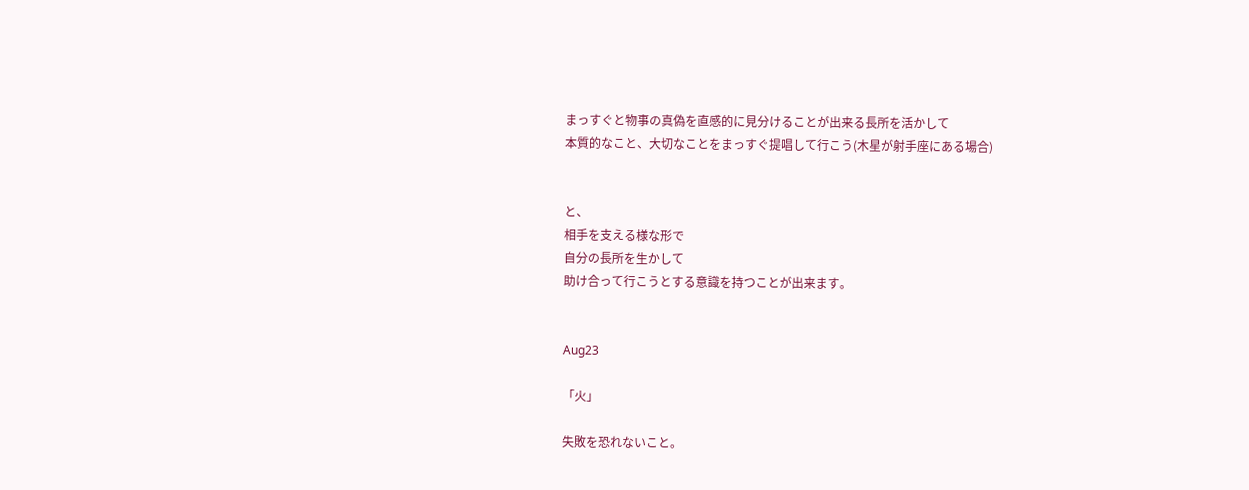まっすぐと物事の真偽を直感的に見分けることが出来る長所を活かして
本質的なこと、大切なことをまっすぐ提唱して行こう(木星が射手座にある場合)


と、
相手を支える様な形で
自分の長所を生かして
助け合って行こうとする意識を持つことが出来ます。


Aug23

「火」

失敗を恐れないこと。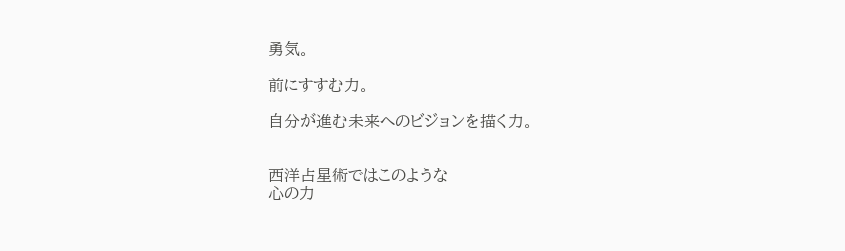勇気。

前にすすむ力。

自分が進む未来へのビジョンを描く力。


西洋占星術ではこのような
心の力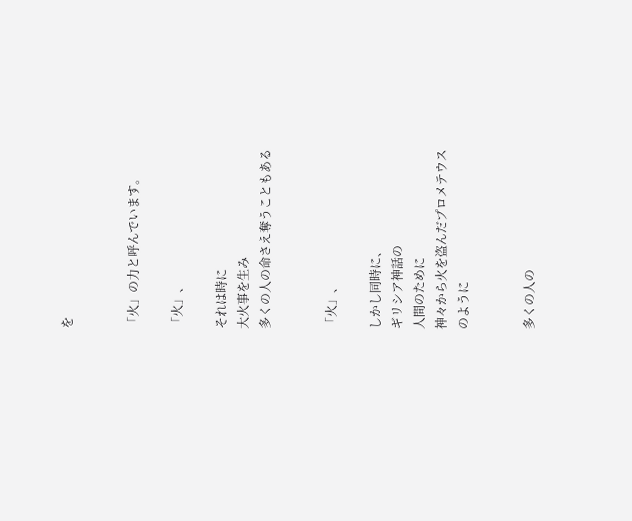を


「火」の力と呼んでいます。

「火」、

それは時に
大火事を生み
多くの人の命さえ奪うこともある


「火」、

しかし同時に、
ギリシア神話の
人間のために
神々から火を盗んだプロメテウス
のように


多くの人の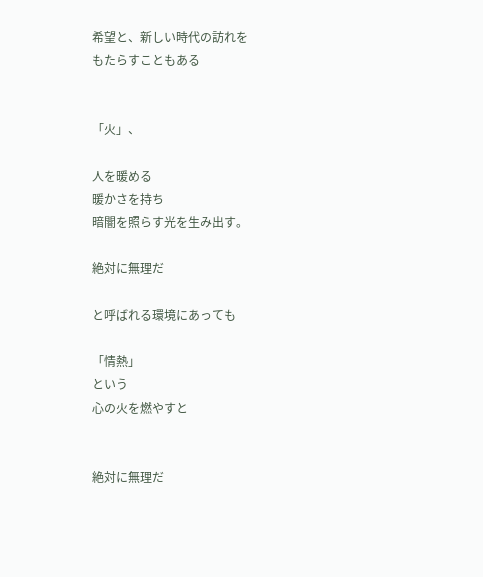希望と、新しい時代の訪れを
もたらすこともある


「火」、

人を暖める
暖かさを持ち
暗闇を照らす光を生み出す。

絶対に無理だ

と呼ばれる環境にあっても

「情熱」
という
心の火を燃やすと


絶対に無理だ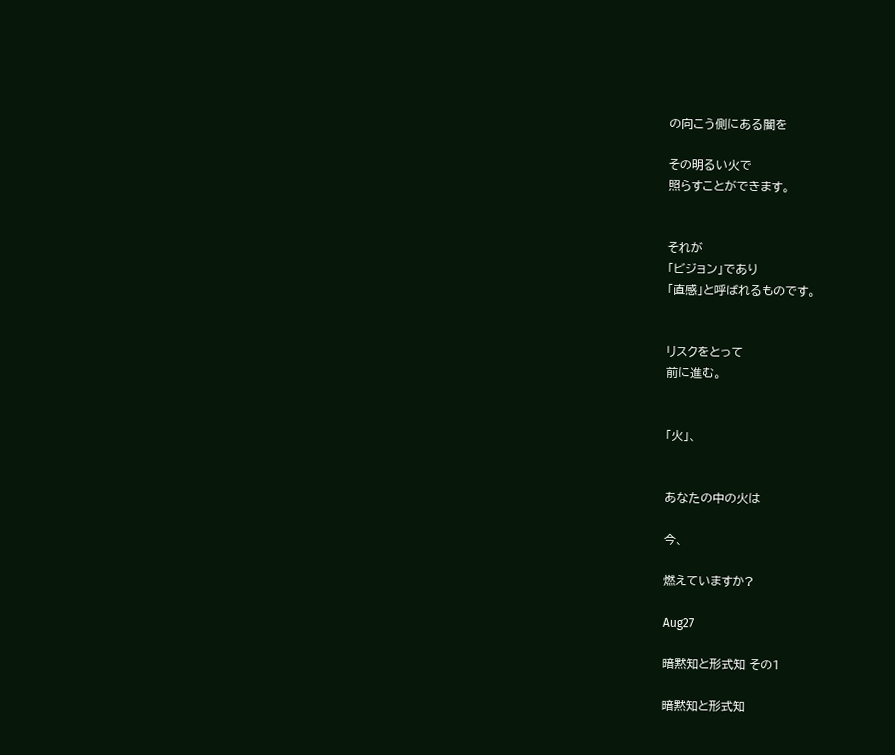の向こう側にある闇を

その明るい火で
照らすことができます。


それが
「ビジョン」であり
「直感」と呼ばれるものです。


リスクをとって
前に進む。


「火」、


あなたの中の火は

今、

燃えていますか?

Aug27

暗黙知と形式知 その1

暗黙知と形式知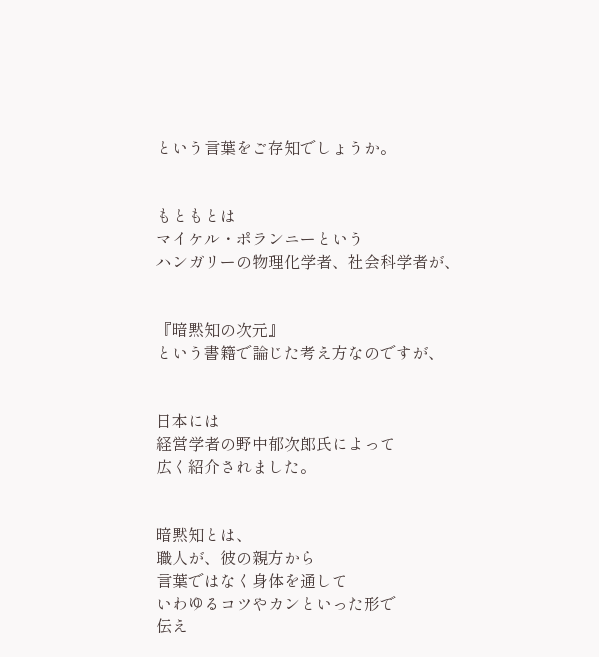という言葉をご存知でしょうか。


もともとは
マイケル・ポランニーという
ハンガリーの物理化学者、社会科学者が、


『暗黙知の次元』
という書籍で論じた考え方なのですが、


日本には
経営学者の野中郁次郎氏によって
広く紹介されました。


暗黙知とは、
職人が、彼の親方から
言葉ではなく身体を通して
いわゆるコツやカンといった形で
伝え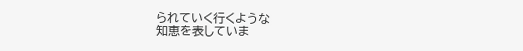られていく行くような
知恵を表していま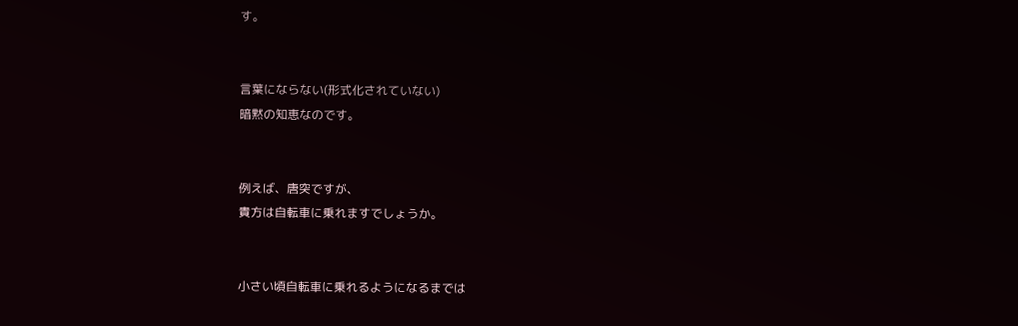す。


言葉にならない(形式化されていない)
暗黙の知恵なのです。


例えば、唐突ですが、
貴方は自転車に乗れますでしょうか。


小さい頃自転車に乗れるようになるまでは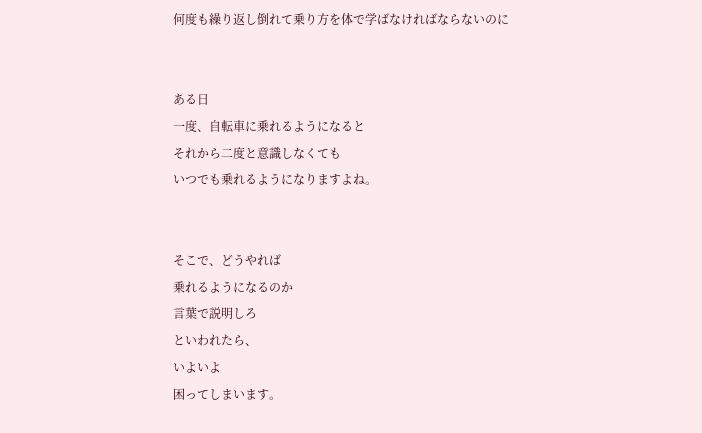何度も繰り返し倒れて乗り方を体で学ばなければならないのに


ある日
一度、自転車に乗れるようになると
それから二度と意識しなくても
いつでも乗れるようになりますよね。


そこで、どうやれば
乗れるようになるのか
言葉で説明しろ
といわれたら、
いよいよ
困ってしまいます。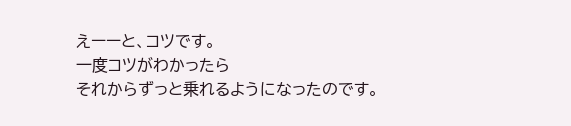えーーと、コツです。
一度コツがわかったら
それからずっと乗れるようになったのです。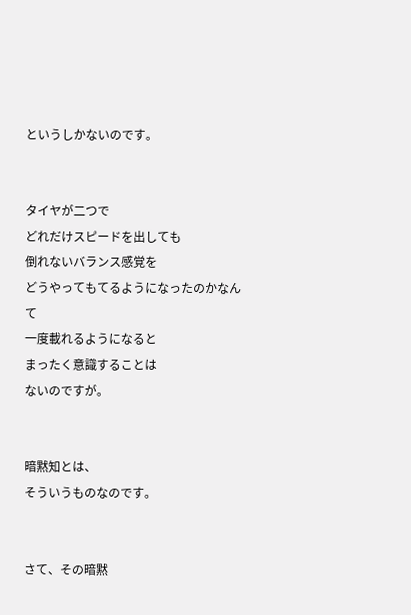というしかないのです。


タイヤが二つで
どれだけスピードを出しても
倒れないバランス感覚を
どうやってもてるようになったのかなんて
一度載れるようになると
まったく意識することは
ないのですが。


暗黙知とは、
そういうものなのです。


さて、その暗黙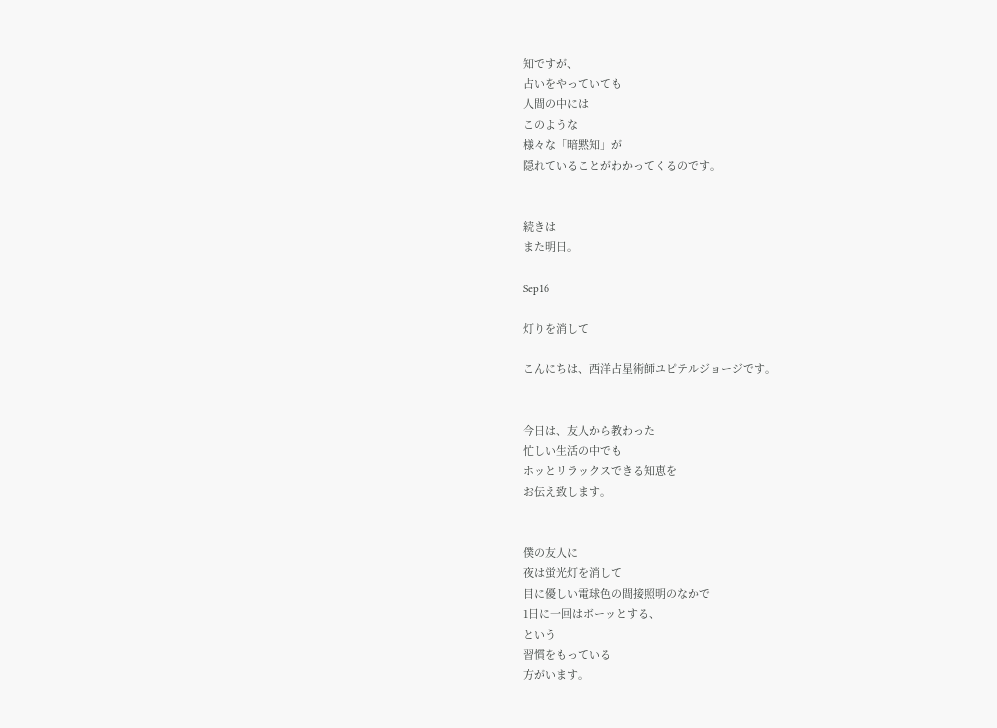知ですが、
占いをやっていても
人間の中には
このような
様々な「暗黙知」が
隠れていることがわかってくるのです。


続きは
また明日。

Sep16

灯りを消して

こんにちは、西洋占星術師ユピテルジョージです。


今日は、友人から教わった
忙しい生活の中でも
ホッとリラックスできる知恵を
お伝え致します。


僕の友人に
夜は蛍光灯を消して
目に優しい電球色の間接照明のなかで
1日に一回はボーッとする、
という
習慣をもっている
方がいます。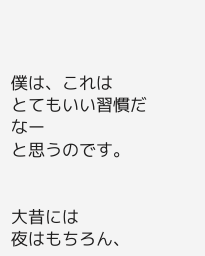僕は、これは
とてもいい習慣だなー
と思うのです。


大昔には
夜はもちろん、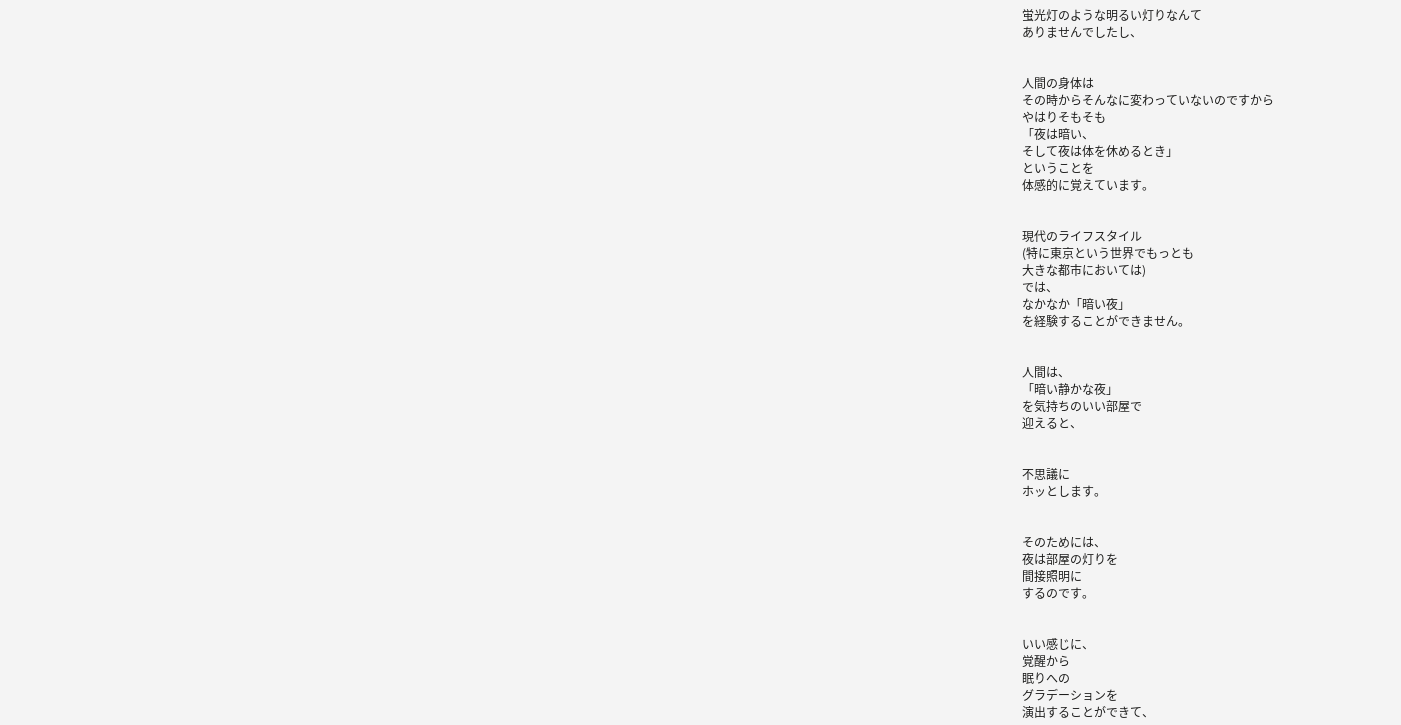蛍光灯のような明るい灯りなんて
ありませんでしたし、


人間の身体は
その時からそんなに変わっていないのですから
やはりそもそも
「夜は暗い、
そして夜は体を休めるとき」
ということを
体感的に覚えています。


現代のライフスタイル
(特に東京という世界でもっとも
大きな都市においては)
では、
なかなか「暗い夜」
を経験することができません。


人間は、
「暗い静かな夜」
を気持ちのいい部屋で
迎えると、


不思議に
ホッとします。


そのためには、
夜は部屋の灯りを
間接照明に
するのです。


いい感じに、
覚醒から
眠りへの
グラデーションを
演出することができて、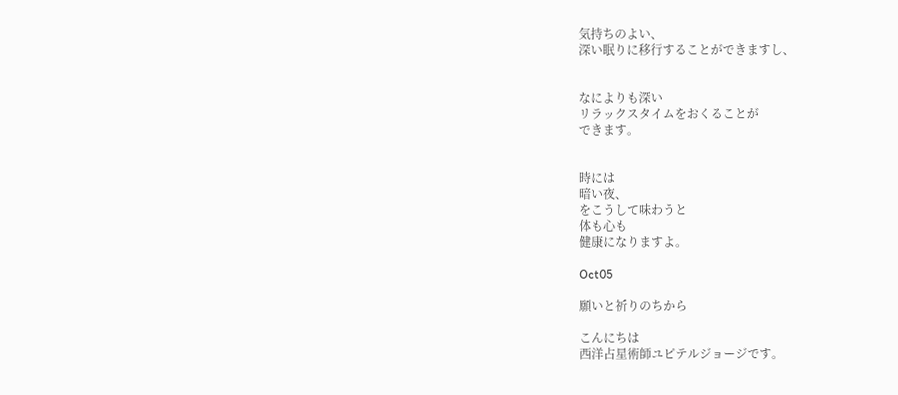気持ちのよい、
深い眠りに移行することができますし、


なによりも深い
リラックスタイムをおくることが
できます。


時には
暗い夜、
をこうして味わうと
体も心も
健康になりますよ。

Oct05

願いと祈りのちから

こんにちは
西洋占星術師ユピテルジョージです。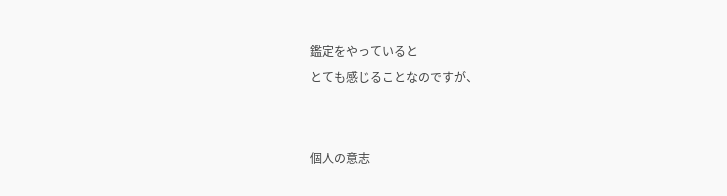鑑定をやっていると
とても感じることなのですが、


個人の意志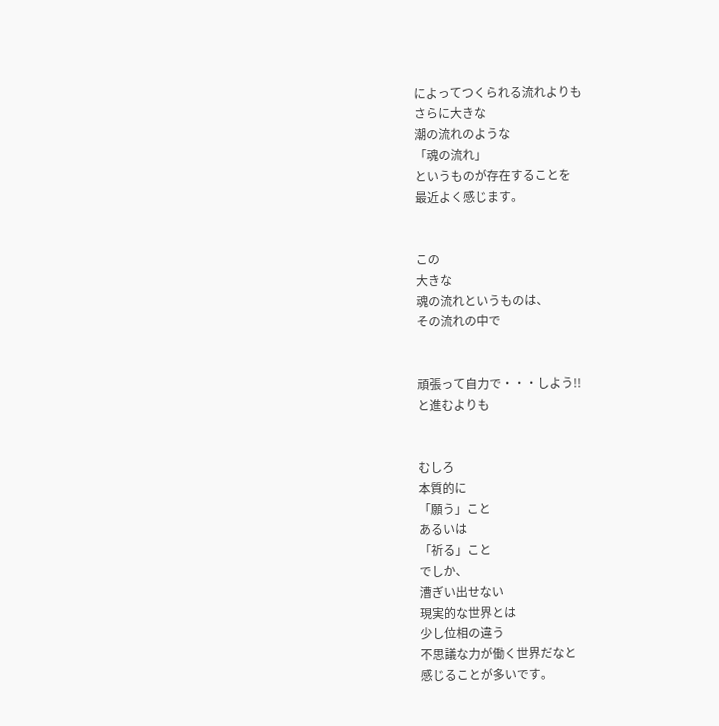によってつくられる流れよりも
さらに大きな
潮の流れのような
「魂の流れ」
というものが存在することを
最近よく感じます。


この
大きな
魂の流れというものは、
その流れの中で


頑張って自力で・・・しよう!!
と進むよりも


むしろ
本質的に
「願う」こと
あるいは
「祈る」こと
でしか、
漕ぎい出せない
現実的な世界とは
少し位相の違う
不思議な力が働く世界だなと
感じることが多いです。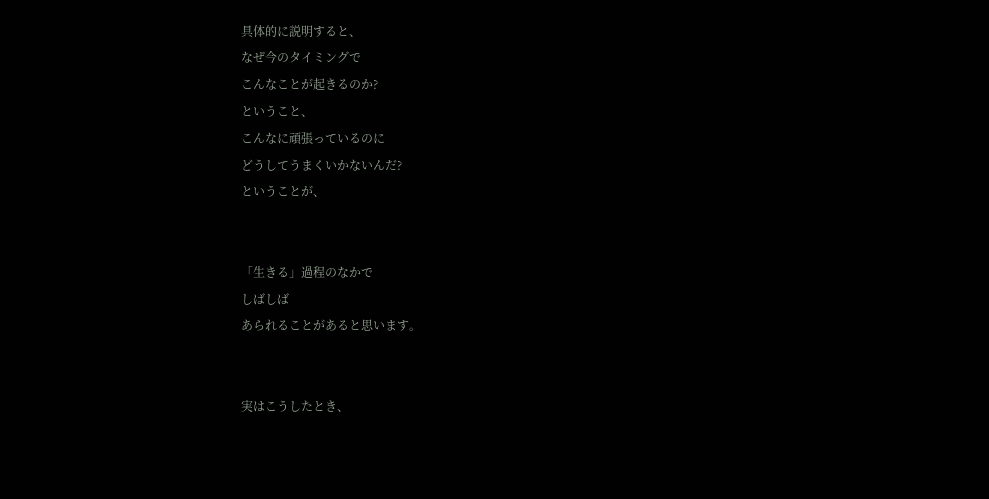具体的に説明すると、
なぜ今のタイミングで
こんなことが起きるのか?
ということ、
こんなに頑張っているのに
どうしてうまくいかないんだ?
ということが、


「生きる」過程のなかで
しばしば
あられることがあると思います。


実はこうしたとき、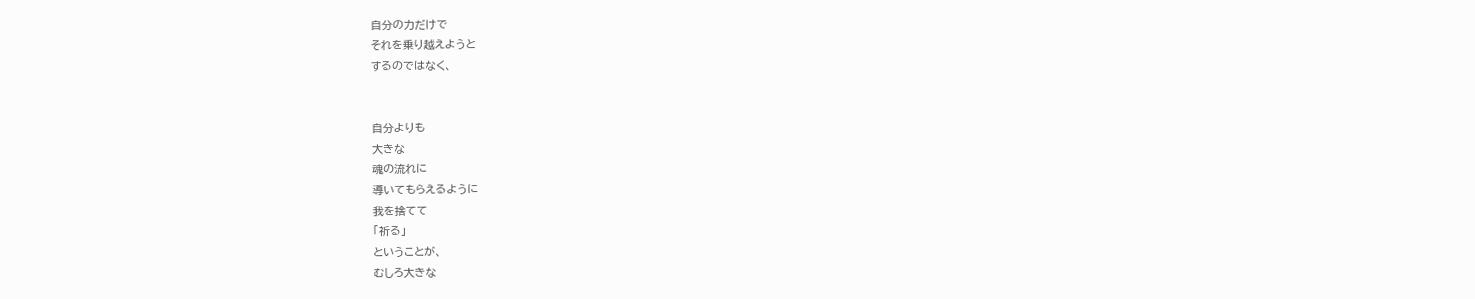自分の力だけで
それを乗り越えようと
するのではなく、


自分よりも
大きな
魂の流れに
導いてもらえるように
我を捨てて
「祈る」
ということが、
むしろ大きな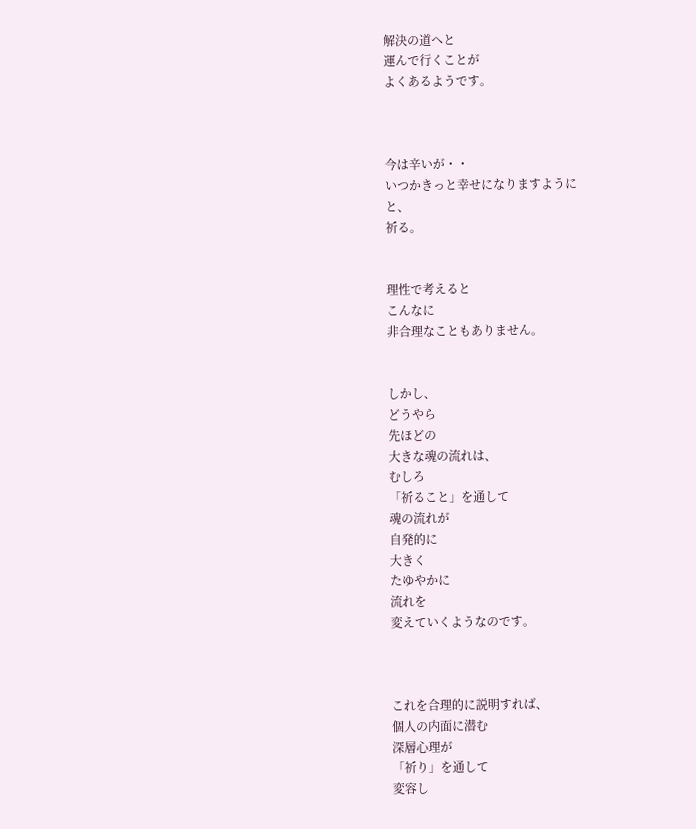解決の道へと
運んで行くことが
よくあるようです。



今は辛いが・・
いつかきっと幸せになりますように
と、
祈る。


理性で考えると
こんなに
非合理なこともありません。


しかし、
どうやら
先ほどの
大きな魂の流れは、
むしろ
「祈ること」を通して
魂の流れが
自発的に
大きく
たゆやかに
流れを
変えていくようなのです。



これを合理的に説明すれば、
個人の内面に潜む
深層心理が
「祈り」を通して
変容し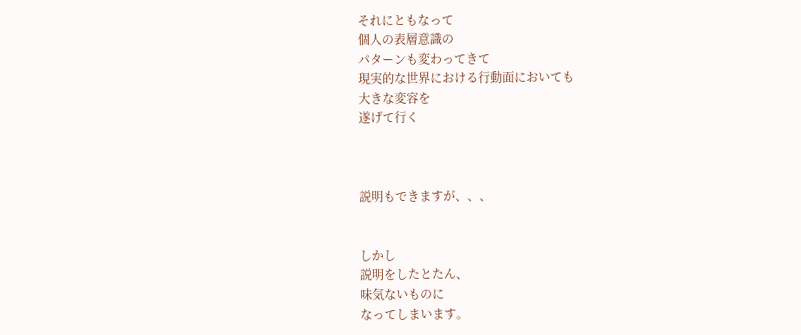それにともなって
個人の表層意識の
パターンも変わってきて
現実的な世界における行動面においても
大きな変容を
遂げて行く



説明もできますが、、、


しかし
説明をしたとたん、
味気ないものに
なってしまいます。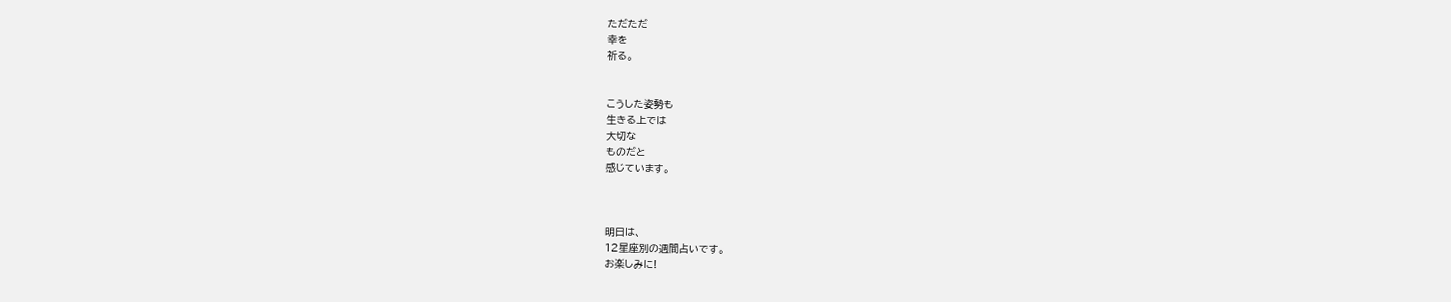ただただ
幸を
祈る。


こうした姿勢も
生きる上では
大切な
ものだと
感じています。



明日は、
12星座別の週間占いです。
お楽しみに!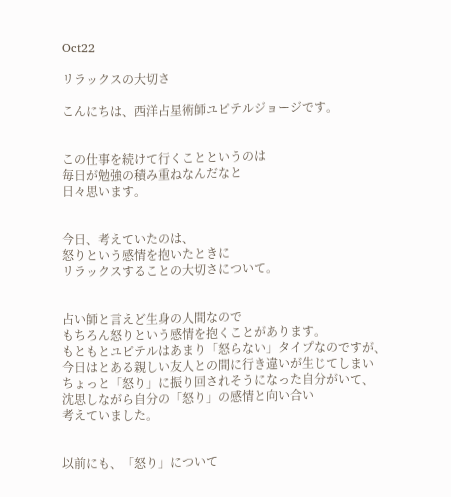Oct22

リラックスの大切さ

こんにちは、西洋占星術師ユピテルジョージです。


この仕事を続けて行くことというのは
毎日が勉強の積み重ねなんだなと
日々思います。


今日、考えていたのは、
怒りという感情を抱いたときに
リラックスすることの大切さについて。


占い師と言えど生身の人間なので
もちろん怒りという感情を抱くことがあります。
もともとユピテルはあまり「怒らない」タイプなのですが、
今日はとある親しい友人との間に行き違いが生じてしまい
ちょっと「怒り」に振り回されそうになった自分がいて、
沈思しながら自分の「怒り」の感情と向い合い
考えていました。


以前にも、「怒り」について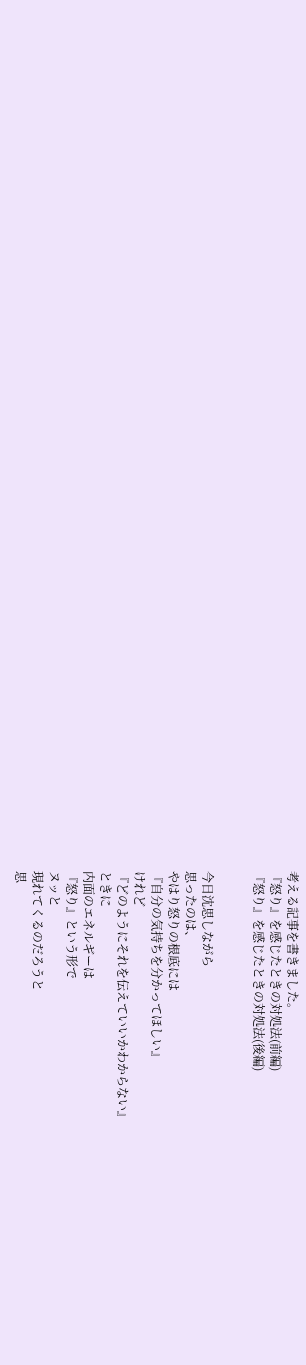考える記事を書きました。
『怒り』を感じたときの対処法(前編)
『怒り』を感じたときの対処法(後編)


今日沈思しながら
思ったのは、
やはり怒りの根底には
『自分の気持ちを分かってほしい』
けれど
『どのようにそれを伝えていいかわからない』
ときに
内面のエネルギーは
『怒り』という形で
ヌッと
現れてくるのだろうと
思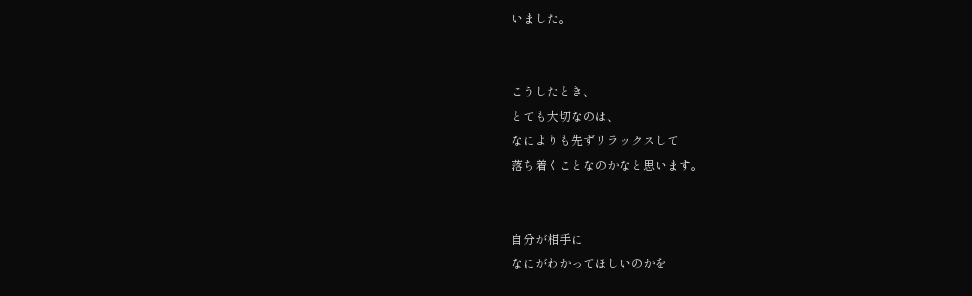いました。


こうしたとき、
とても大切なのは、
なによりも先ずリラックスして
落ち着くことなのかなと思います。


自分が相手に
なにがわかってほしいのかを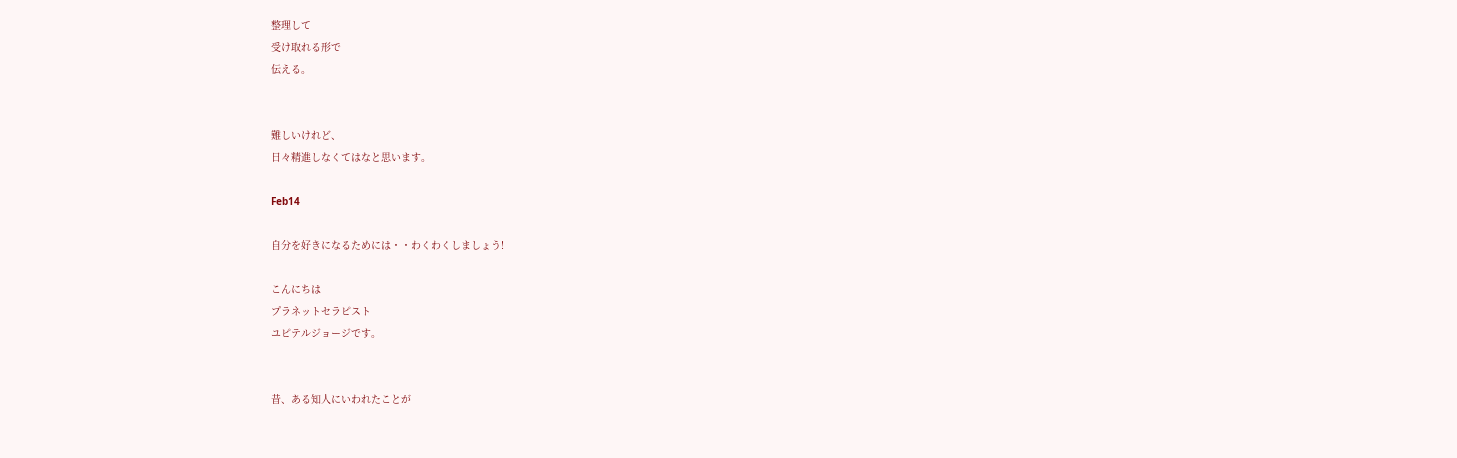整理して
受け取れる形で
伝える。


難しいけれど、
日々精進しなくてはなと思います。

Feb14

自分を好きになるためには・・わくわくしましょう!

こんにちは
プラネットセラピスト
ユピテルジョージです。


昔、ある知人にいわれたことが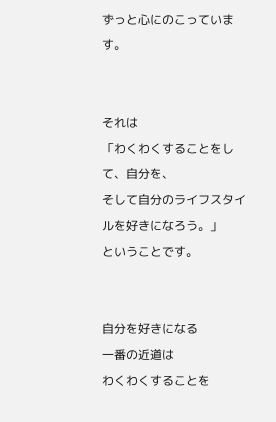ずっと心にのこっています。


それは
「わくわくすることをして、自分を、
そして自分のライフスタイルを好きになろう。」
ということです。


自分を好きになる
一番の近道は
わくわくすることを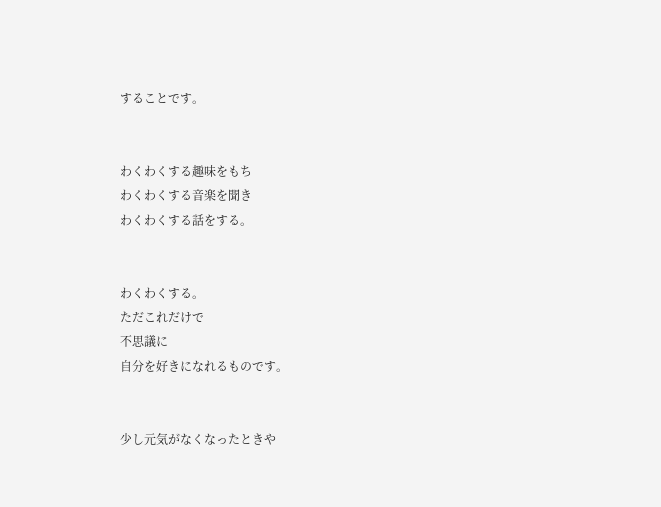することです。


わくわくする趣味をもち
わくわくする音楽を聞き
わくわくする話をする。


わくわくする。
ただこれだけで
不思議に
自分を好きになれるものです。


少し元気がなくなったときや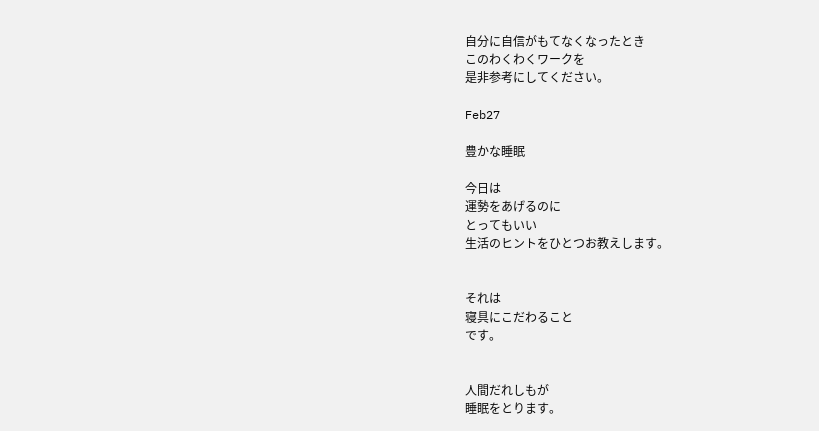自分に自信がもてなくなったとき
このわくわくワークを
是非参考にしてください。

Feb27

豊かな睡眠

今日は
運勢をあげるのに
とってもいい
生活のヒントをひとつお教えします。


それは
寝具にこだわること
です。


人間だれしもが
睡眠をとります。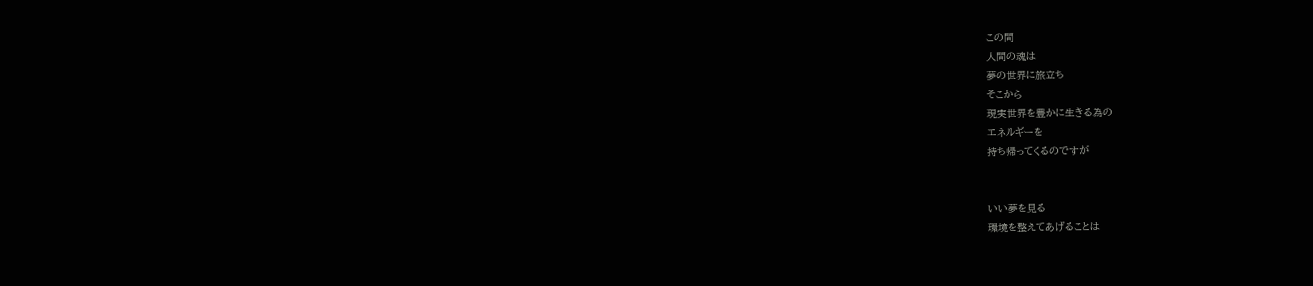この間
人間の魂は
夢の世界に旅立ち
そこから
現実世界を豊かに生きる為の
エネルギーを
持ち帰ってくるのですが


いい夢を見る
環境を整えてあげることは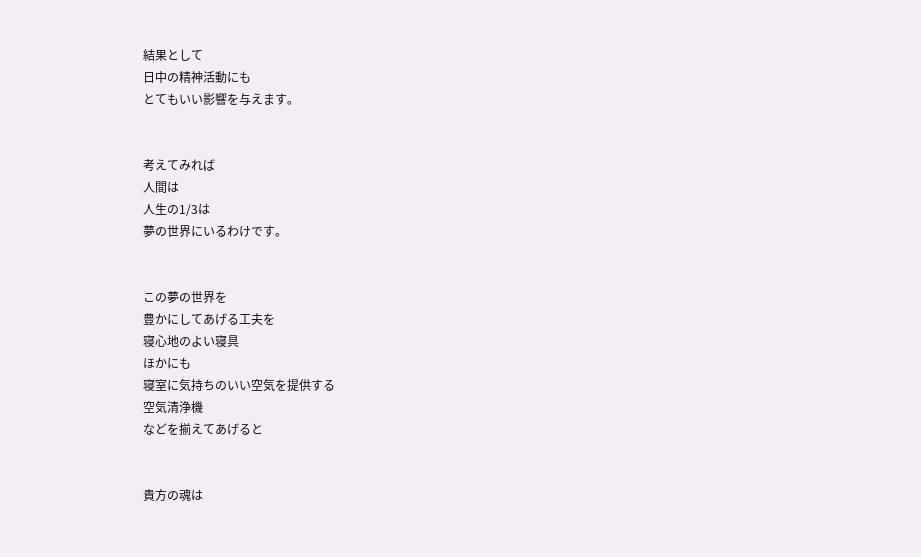結果として
日中の精神活動にも
とてもいい影響を与えます。


考えてみれば
人間は
人生の1/3は
夢の世界にいるわけです。


この夢の世界を
豊かにしてあげる工夫を
寝心地のよい寝具
ほかにも
寝室に気持ちのいい空気を提供する
空気清浄機
などを揃えてあげると


貴方の魂は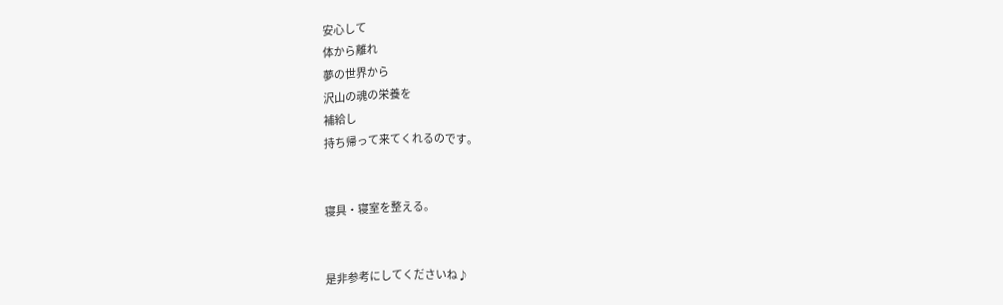安心して
体から離れ
夢の世界から
沢山の魂の栄養を
補給し
持ち帰って来てくれるのです。


寝具・寝室を整える。


是非参考にしてくださいね♪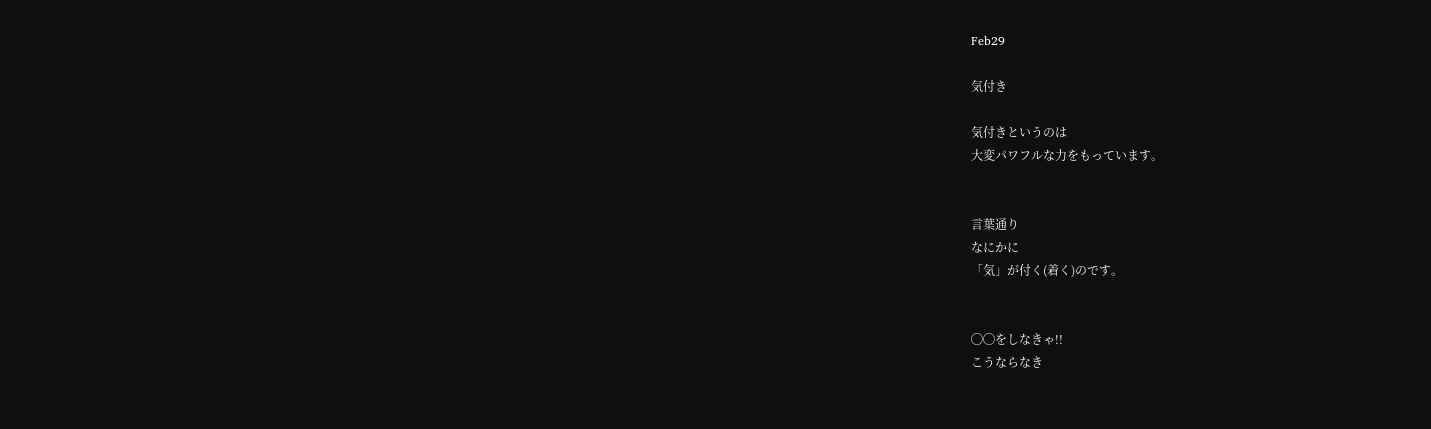Feb29

気付き

気付きというのは
大変パワフルな力をもっています。


言葉通り
なにかに
「気」が付く(着く)のです。


◯◯をしなきゃ!!
こうならなき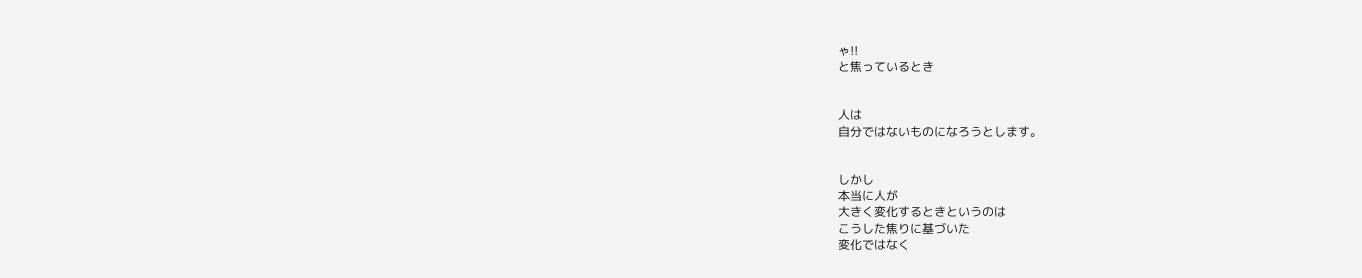ゃ!!
と焦っているとき


人は
自分ではないものになろうとします。


しかし
本当に人が
大きく変化するときというのは
こうした焦りに基づいた
変化ではなく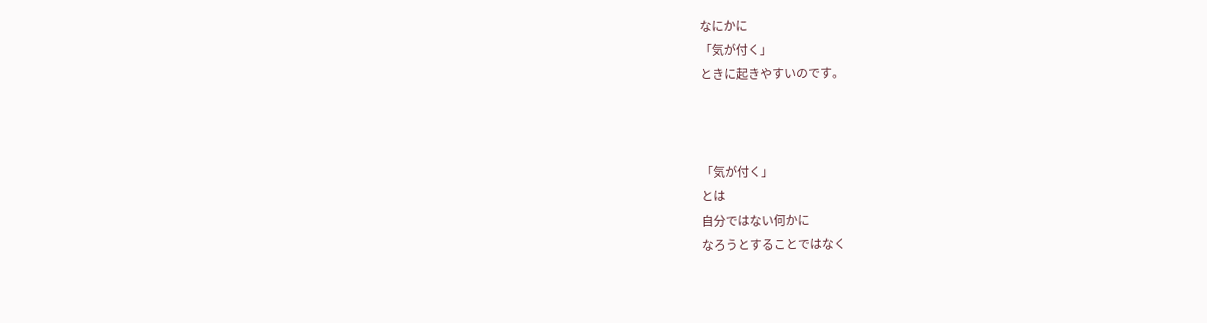なにかに
「気が付く」
ときに起きやすいのです。



「気が付く」
とは
自分ではない何かに
なろうとすることではなく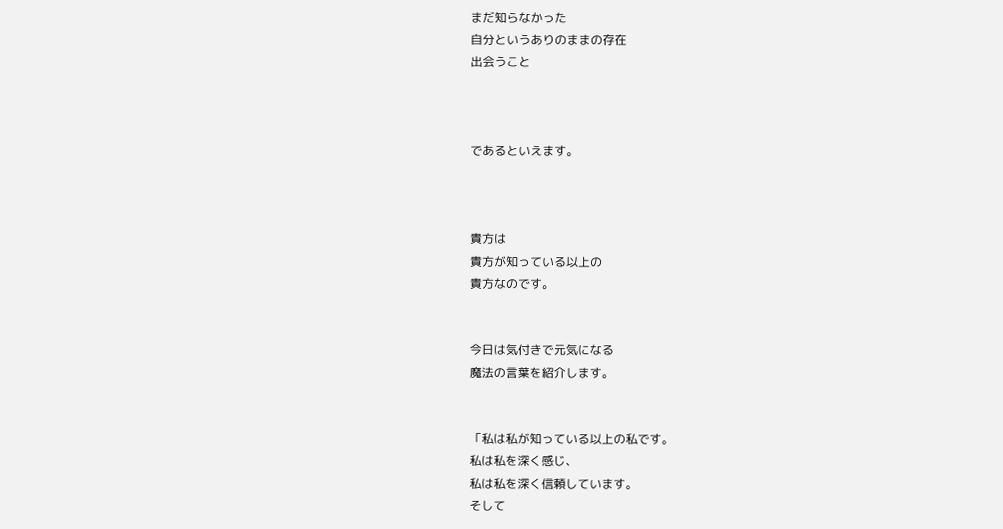まだ知らなかった
自分というありのままの存在
出会うこと



であるといえます。



貴方は
貴方が知っている以上の
貴方なのです。


今日は気付きで元気になる
魔法の言葉を紹介します。


「私は私が知っている以上の私です。
私は私を深く感じ、
私は私を深く信頼しています。
そして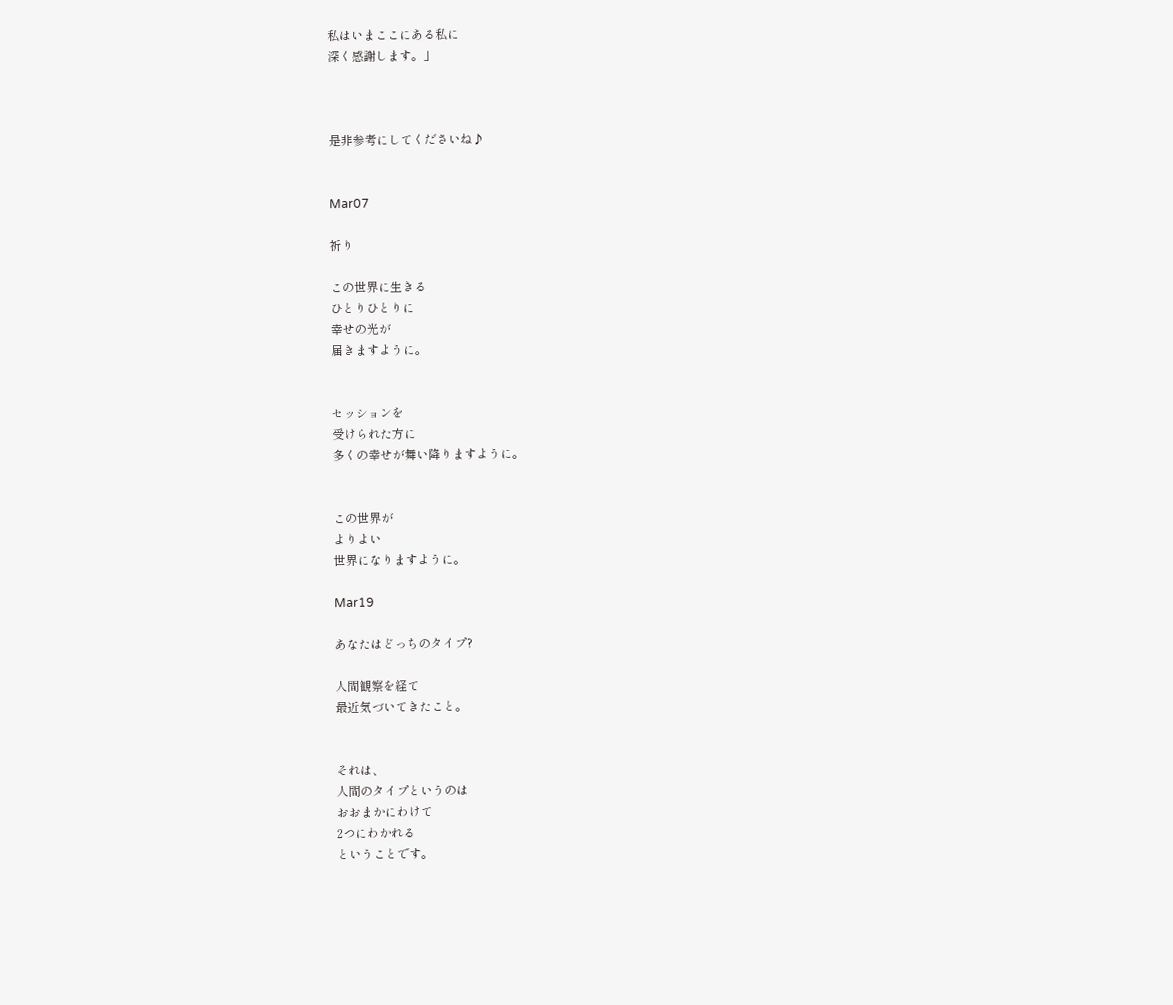私はいまここにある私に
深く感謝します。」



是非参考にしてくださいね♪


Mar07

祈り

この世界に生きる
ひとりひとりに
幸せの光が
届きますように。


セッションを
受けられた方に
多くの幸せが舞い降りますように。


この世界が
よりよい
世界になりますように。

Mar19

あなたはどっちのタイプ?

人間観察を経て
最近気づいてきたこと。


それは、
人間のタイプというのは
おおまかにわけて
2つにわかれる
ということです。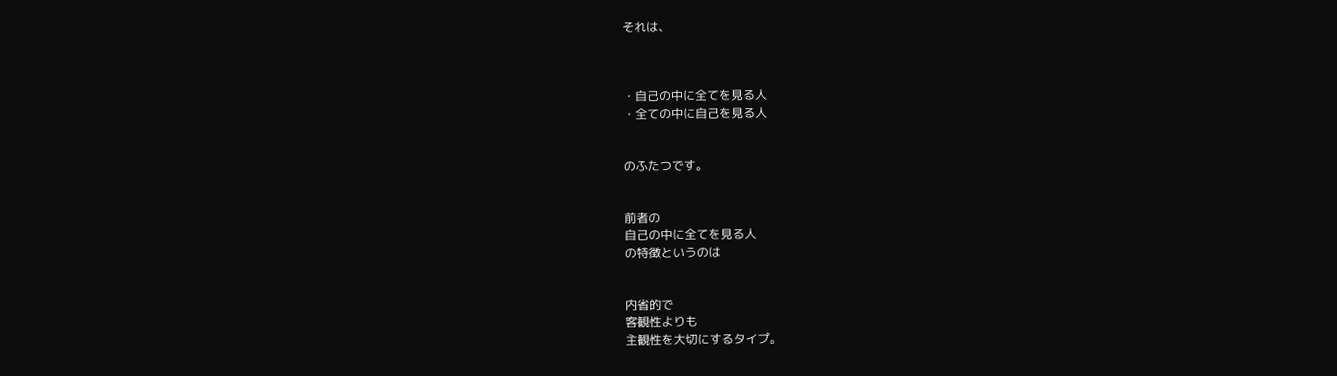それは、



・自己の中に全てを見る人
・全ての中に自己を見る人


のふたつです。


前者の
自己の中に全てを見る人
の特徴というのは


内省的で
客観性よりも
主観性を大切にするタイプ。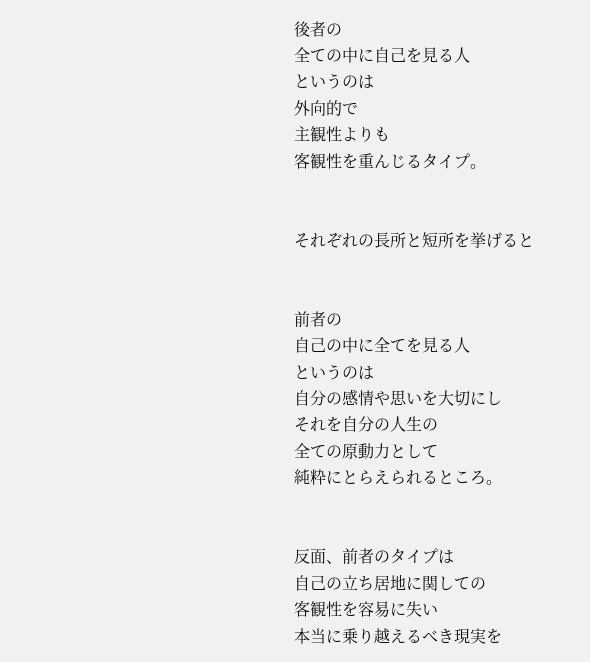後者の
全ての中に自己を見る人
というのは
外向的で
主観性よりも
客観性を重んじるタイプ。


それぞれの長所と短所を挙げると


前者の
自己の中に全てを見る人
というのは
自分の感情や思いを大切にし
それを自分の人生の
全ての原動力として
純粋にとらえられるところ。


反面、前者のタイプは
自己の立ち居地に関しての
客観性を容易に失い
本当に乗り越えるべき現実を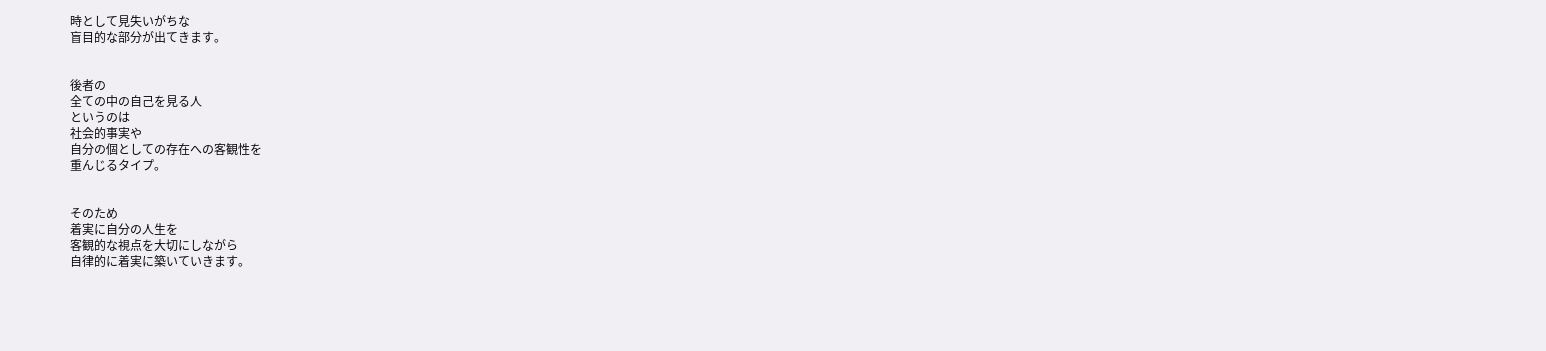時として見失いがちな
盲目的な部分が出てきます。


後者の
全ての中の自己を見る人
というのは
社会的事実や
自分の個としての存在への客観性を
重んじるタイプ。


そのため
着実に自分の人生を
客観的な視点を大切にしながら
自律的に着実に築いていきます。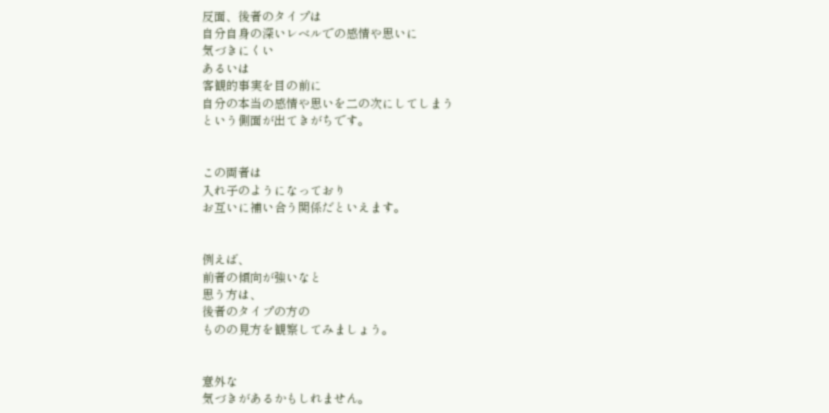反面、後者のタイプは
自分自身の深いレベルでの感情や思いに
気づきにくい
あるいは
客観的事実を目の前に
自分の本当の感情や思いを二の次にしてしまう
という側面が出てきがちです。


この両者は
入れ子のようになっており
お互いに補い合う関係だといえます。


例えば、
前者の傾向が強いなと
思う方は、
後者のタイプの方の
ものの見方を観察してみましょう。


意外な
気づきがあるかもしれません。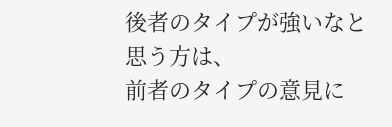後者のタイプが強いなと
思う方は、
前者のタイプの意見に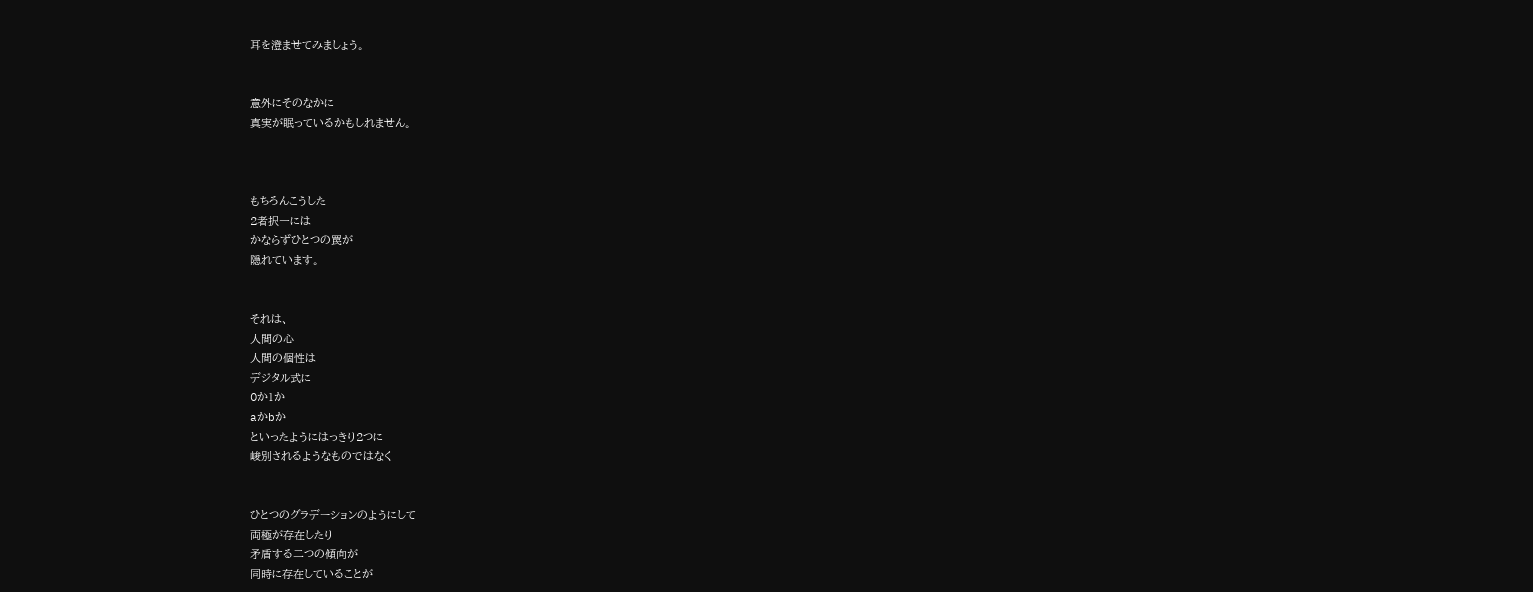耳を澄ませてみましょう。


意外にそのなかに
真実が眠っているかもしれません。



もちろんこうした
2者択一には
かならずひとつの罠が
隠れています。


それは、
人間の心
人間の個性は
デジタル式に
0か1か
aかbか
といったようにはっきり2つに
峻別されるようなものではなく


ひとつのグラデーションのようにして
両極が存在したり
矛盾する二つの傾向が
同時に存在していることが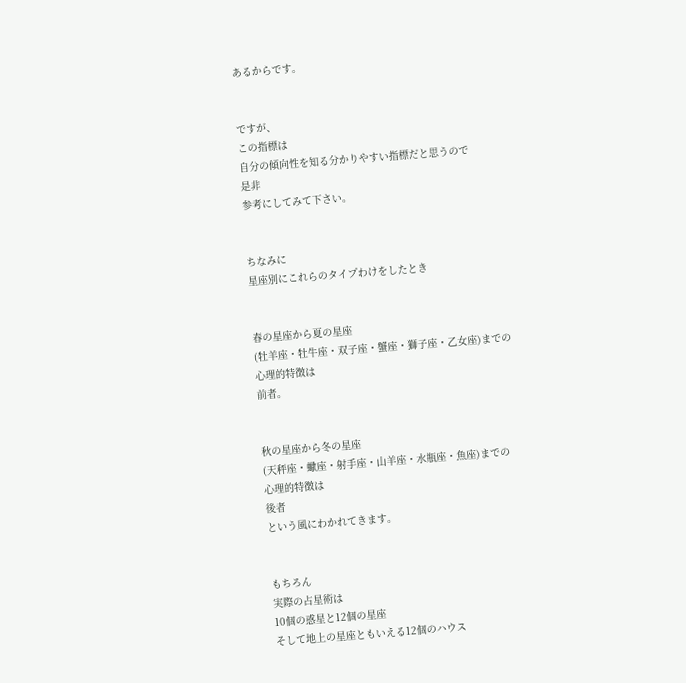あるからです。


ですが、
この指標は
自分の傾向性を知る分かりやすい指標だと思うので
是非
参考にしてみて下さい。


ちなみに
星座別にこれらのタイプわけをしたとき


春の星座から夏の星座
(牡羊座・牡牛座・双子座・蟹座・獅子座・乙女座)までの
心理的特徴は
前者。


秋の星座から冬の星座
(天秤座・蠍座・射手座・山羊座・水瓶座・魚座)までの
心理的特徴は
後者
という風にわかれてきます。


もちろん
実際の占星術は
10個の惑星と12個の星座
そして地上の星座ともいえる12個のハウス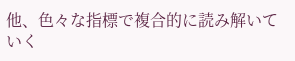他、色々な指標で複合的に読み解いていく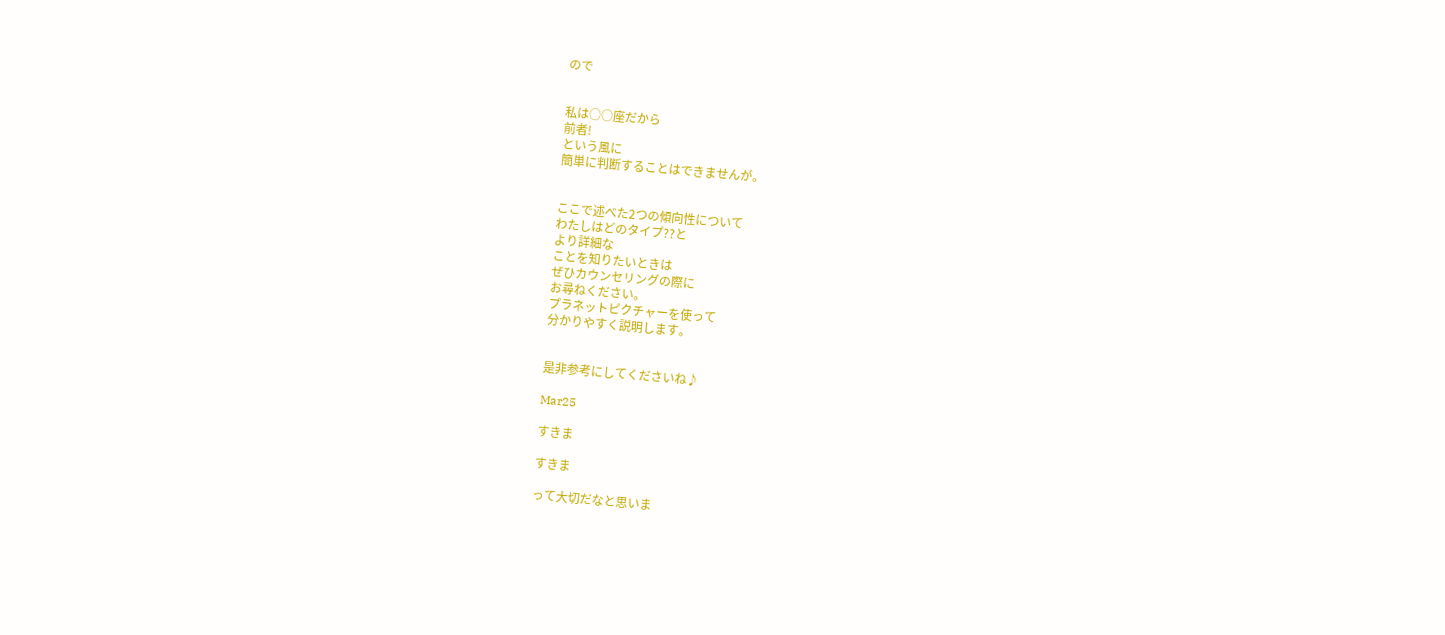ので


私は○○座だから
前者!
という風に
簡単に判断することはできませんが。


ここで述べた2つの傾向性について
わたしはどのタイプ??と
より詳細な
ことを知りたいときは
ぜひカウンセリングの際に
お尋ねください。
プラネットピクチャーを使って
分かりやすく説明します。


是非参考にしてくださいね♪

Mar25

すきま

すきま

って大切だなと思いま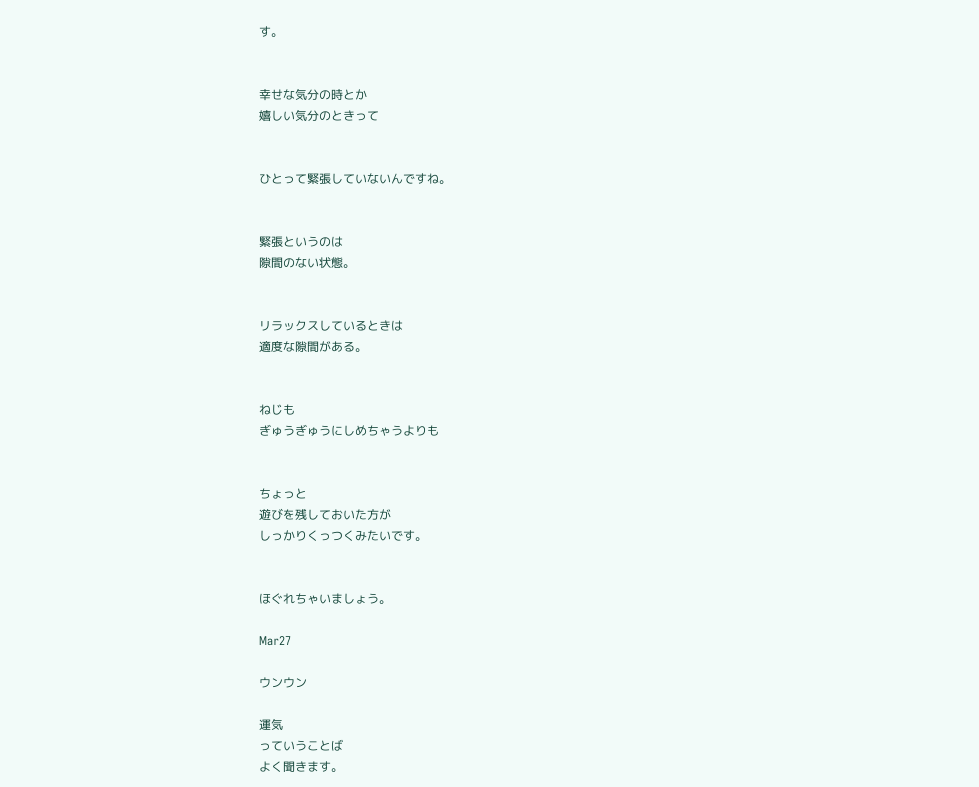す。


幸せな気分の時とか
嬉しい気分のときって


ひとって緊張していないんですね。


緊張というのは
隙間のない状態。


リラックスしているときは
適度な隙間がある。


ねじも
ぎゅうぎゅうにしめちゃうよりも


ちょっと
遊びを残しておいた方が
しっかりくっつくみたいです。


ほぐれちゃいましょう。

Mar27

ウンウン

運気
っていうことば
よく聞きます。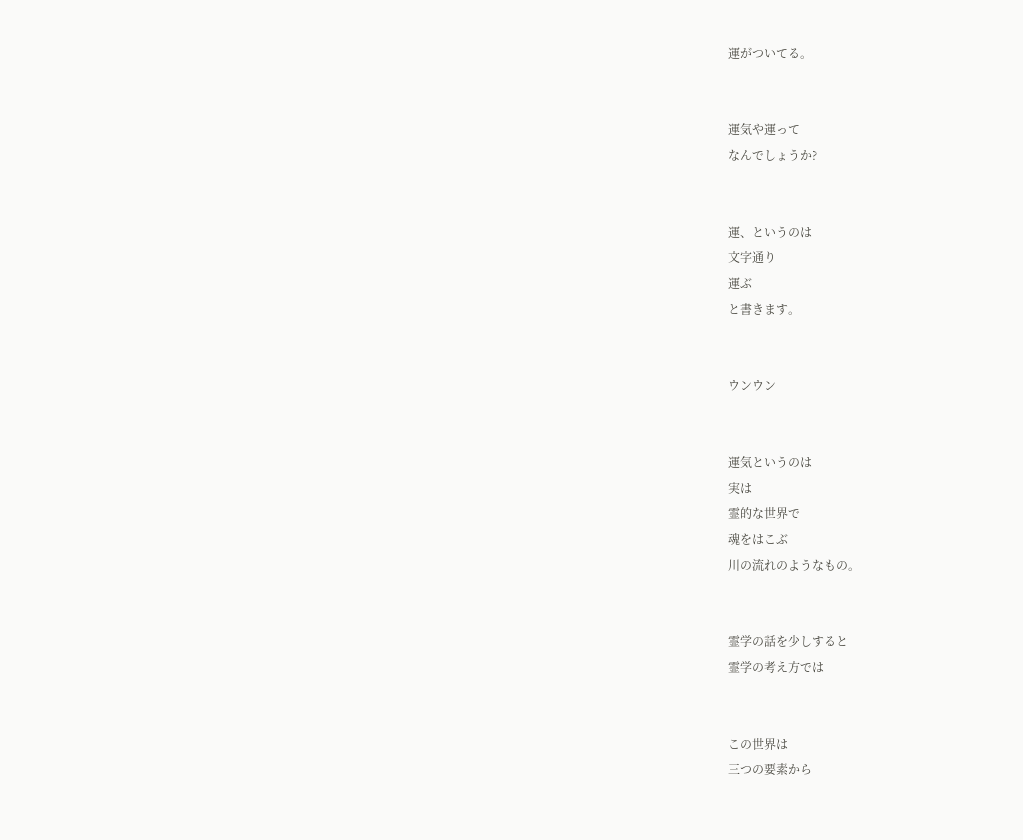運がついてる。


運気や運って
なんでしょうか?


運、というのは
文字通り
運ぶ
と書きます。


ウンウン


運気というのは
実は
霊的な世界で
魂をはこぶ
川の流れのようなもの。


霊学の話を少しすると
霊学の考え方では


この世界は
三つの要素から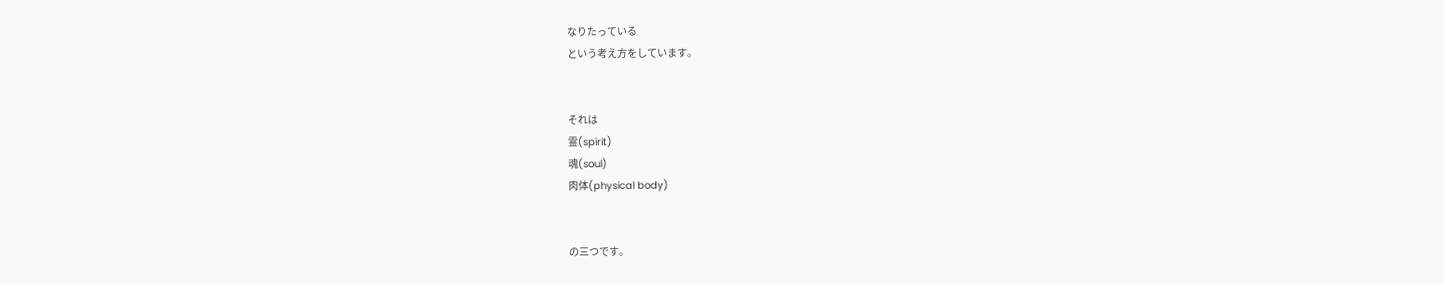なりたっている
という考え方をしています。


それは
霊(spirit)
魂(soul)
肉体(physical body)


の三つです。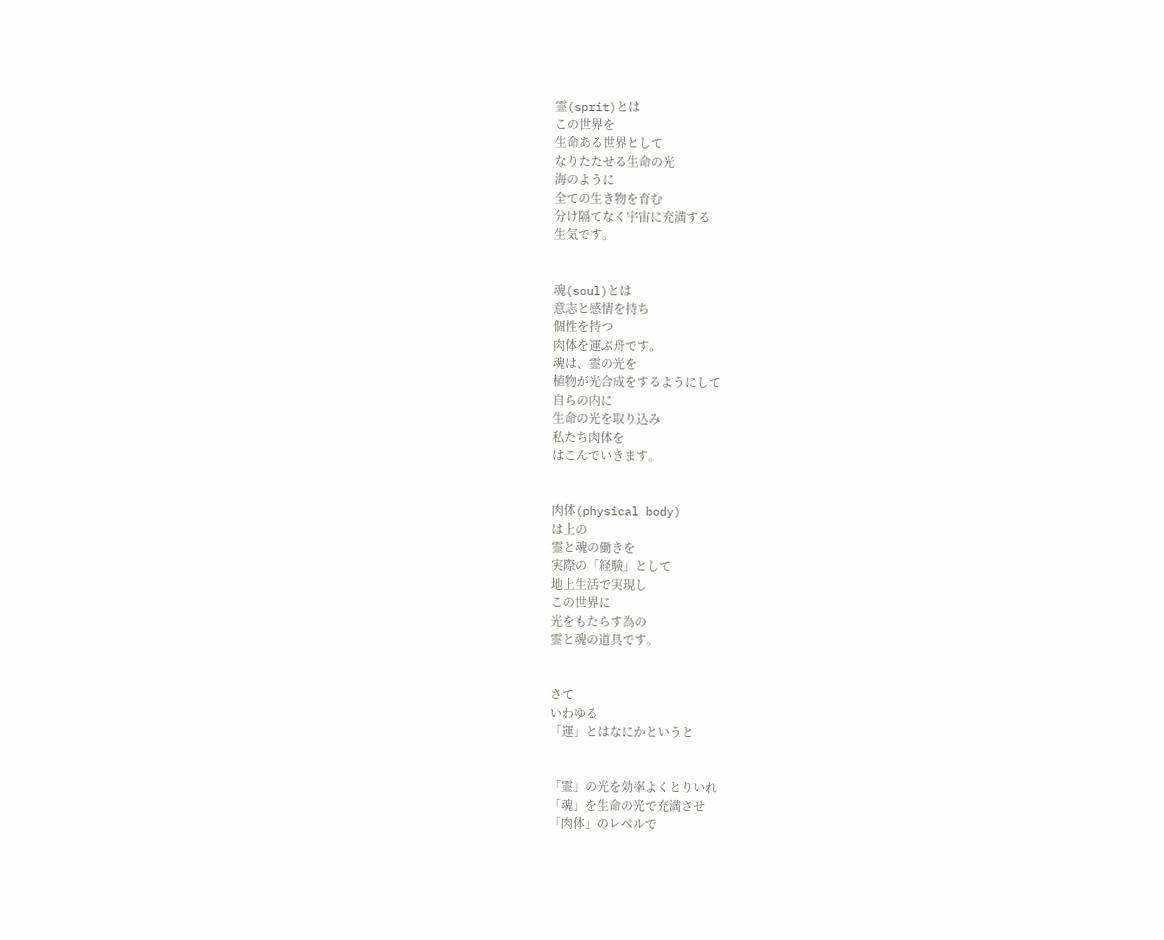霊(sprit)とは
この世界を
生命ある世界として
なりたたせる生命の光
海のように
全ての生き物を育む
分け隔てなく宇宙に充満する
生気です。


魂(soul)とは
意志と感情を持ち
個性を持つ
肉体を運ぶ舟です。
魂は、霊の光を
植物が光合成をするようにして
自らの内に
生命の光を取り込み
私たち肉体を
はこんでいきます。


肉体(physical body)
は上の
霊と魂の働きを
実際の「経験」として
地上生活で実現し
この世界に
光をもたらす為の
霊と魂の道具です。


さて
いわゆる
「運」とはなにかというと


「霊」の光を効率よくとりいれ
「魂」を生命の光で充満させ
「肉体」のレベルで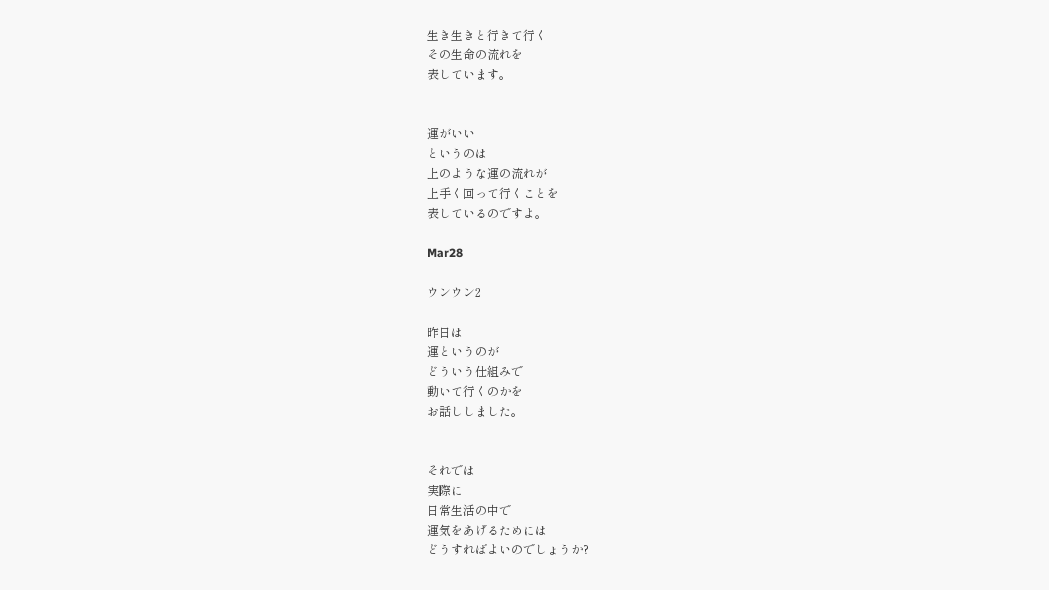生き生きと行きて行く
その生命の流れを
表しています。


運がいい
というのは
上のような運の流れが
上手く回って行くことを
表しているのですよ。

Mar28

ウンウン2

昨日は
運というのが
どういう仕組みで
動いて行くのかを
お話ししました。


それでは
実際に
日常生活の中で
運気をあげるためには
どうすればよいのでしょうか?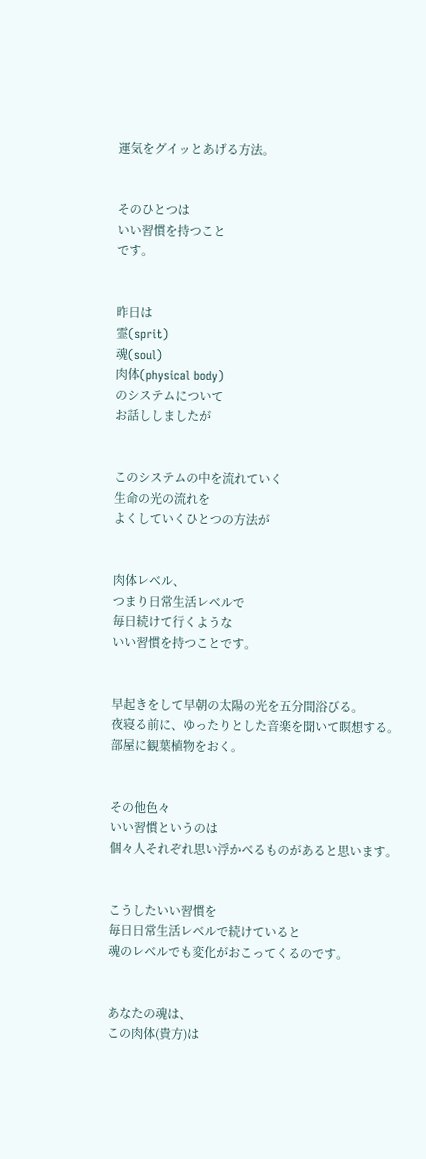運気をグイッとあげる方法。


そのひとつは
いい習慣を持つこと
です。


昨日は
霊(sprit)
魂(soul)
肉体(physical body)
のシステムについて
お話ししましたが


このシステムの中を流れていく
生命の光の流れを
よくしていくひとつの方法が


肉体レベル、
つまり日常生活レベルで
毎日続けて行くような
いい習慣を持つことです。


早起きをして早朝の太陽の光を五分間浴びる。
夜寝る前に、ゆったりとした音楽を聞いて瞑想する。
部屋に観葉植物をおく。


その他色々
いい習慣というのは
個々人それぞれ思い浮かべるものがあると思います。


こうしたいい習慣を
毎日日常生活レベルで続けていると
魂のレベルでも変化がおこってくるのです。


あなたの魂は、
この肉体(貴方)は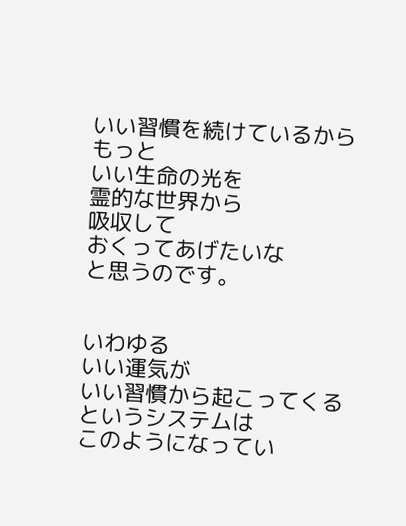いい習慣を続けているから
もっと
いい生命の光を
霊的な世界から
吸収して
おくってあげたいな
と思うのです。


いわゆる
いい運気が
いい習慣から起こってくる
というシステムは
このようになってい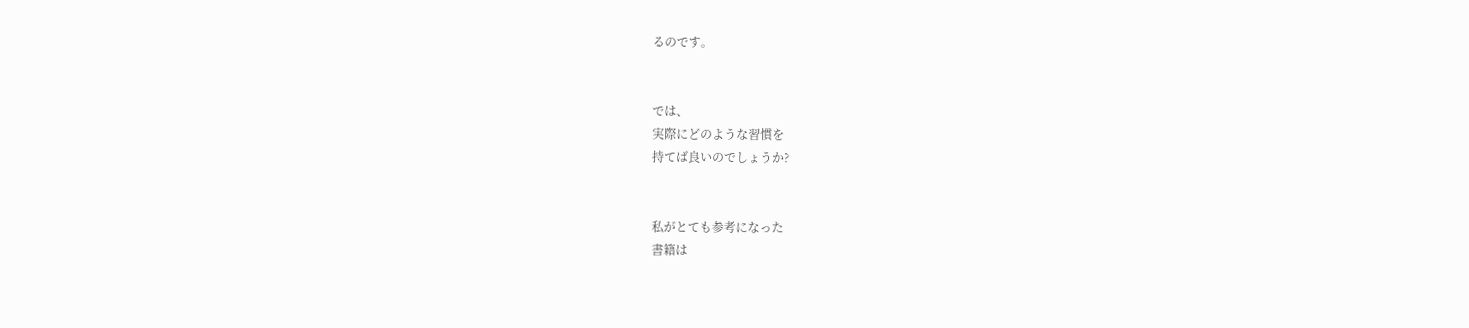るのです。


では、
実際にどのような習慣を
持てば良いのでしょうか?


私がとても参考になった
書籍は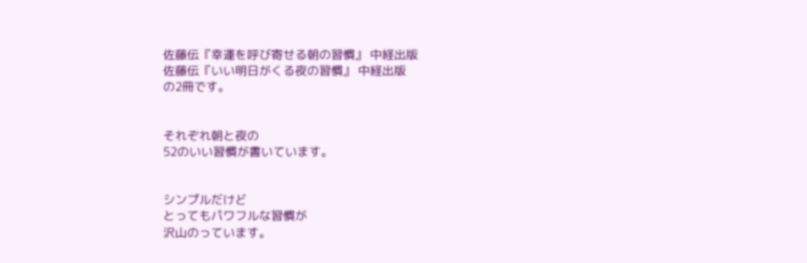佐藤伝『幸運を呼び寄せる朝の習慣』 中経出版
佐藤伝『いい明日がくる夜の習慣』 中経出版
の2冊です。


それぞれ朝と夜の
52のいい習慣が書いています。


シンプルだけど
とってもパワフルな習慣が
沢山のっています。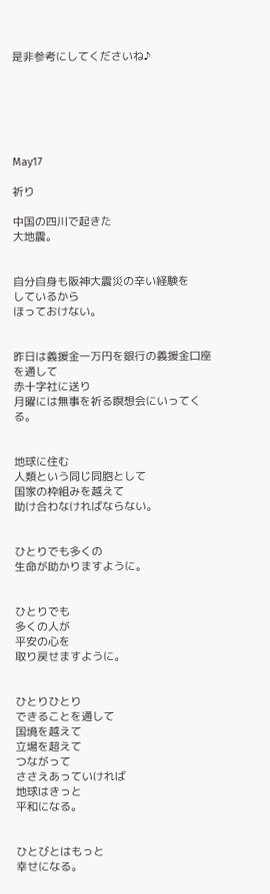是非参考にしてくださいね♪






May17

祈り

中国の四川で起きた
大地震。


自分自身も阪神大震災の辛い経験を
しているから
ほっておけない。


昨日は義援金一万円を銀行の義援金口座を通して
赤十字社に送り
月曜には無事を祈る瞑想会にいってくる。


地球に住む
人類という同じ同胞として
国家の枠組みを越えて
助け合わなければならない。


ひとりでも多くの
生命が助かりますように。


ひとりでも
多くの人が
平安の心を
取り戻せますように。


ひとりひとり
できることを通して
国境を越えて
立場を超えて
つながって
ささえあっていければ
地球はきっと
平和になる。


ひとびとはもっと
幸せになる。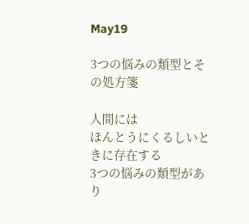May19

3つの悩みの類型とその処方箋

人間には
ほんとうにくるしいときに存在する
3つの悩みの類型があり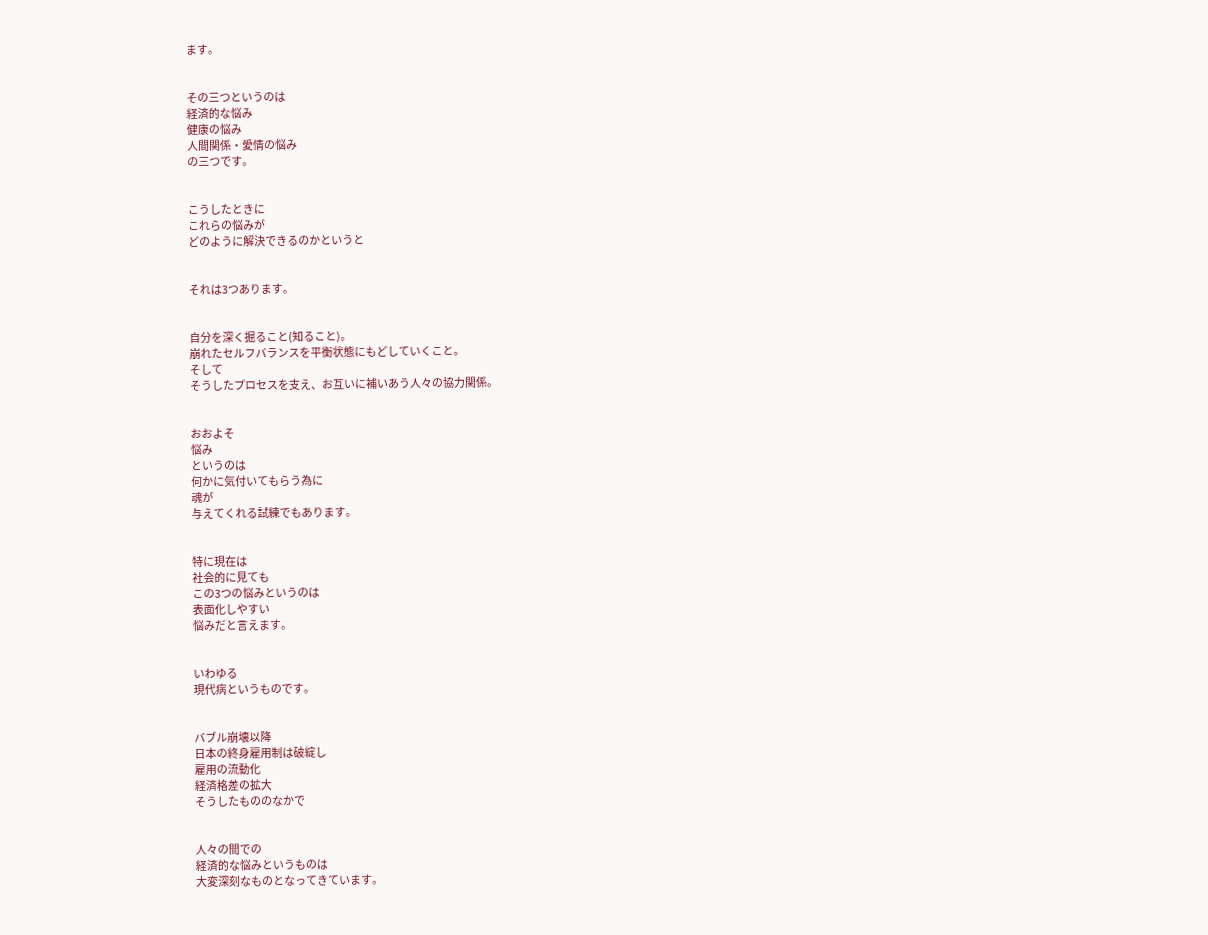ます。


その三つというのは
経済的な悩み
健康の悩み
人間関係・愛情の悩み
の三つです。


こうしたときに
これらの悩みが
どのように解決できるのかというと


それは3つあります。


自分を深く掘ること(知ること)。
崩れたセルフバランスを平衡状態にもどしていくこと。
そして
そうしたプロセスを支え、お互いに補いあう人々の協力関係。


おおよそ
悩み
というのは
何かに気付いてもらう為に
魂が
与えてくれる試練でもあります。


特に現在は
社会的に見ても
この3つの悩みというのは
表面化しやすい
悩みだと言えます。


いわゆる
現代病というものです。


バブル崩壊以降
日本の終身雇用制は破綻し
雇用の流動化
経済格差の拡大
そうしたもののなかで


人々の間での
経済的な悩みというものは
大変深刻なものとなってきています。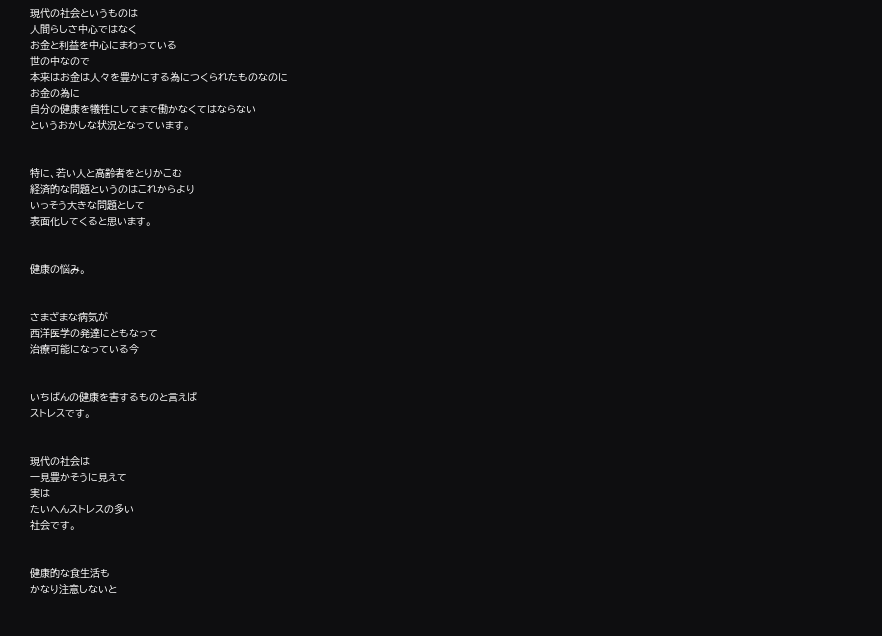現代の社会というものは
人間らしさ中心ではなく
お金と利益を中心にまわっている
世の中なので
本来はお金は人々を豊かにする為につくられたものなのに
お金の為に
自分の健康を犠牲にしてまで働かなくてはならない
というおかしな状況となっています。


特に、若い人と高齢者をとりかこむ
経済的な問題というのはこれからより
いっそう大きな問題として
表面化してくると思います。


健康の悩み。


さまざまな病気が
西洋医学の発達にともなって
治療可能になっている今


いちばんの健康を害するものと言えば
ストレスです。


現代の社会は
一見豊かそうに見えて
実は
たいへんストレスの多い
社会です。


健康的な食生活も
かなり注意しないと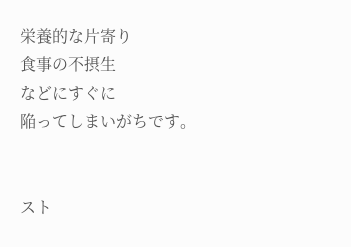栄養的な片寄り
食事の不摂生
などにすぐに
陥ってしまいがちです。


スト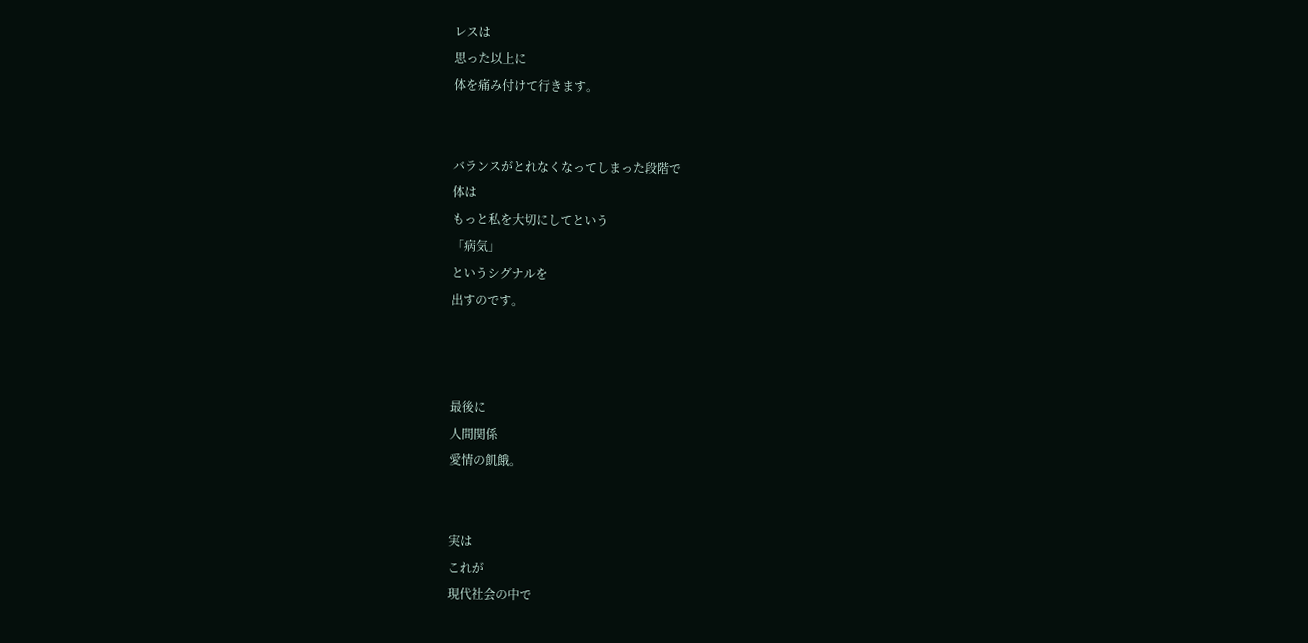レスは
思った以上に
体を痛み付けて行きます。


バランスがとれなくなってしまった段階で
体は
もっと私を大切にしてという
「病気」
というシグナルを
出すのです。



最後に
人間関係
愛情の飢餓。


実は
これが
現代社会の中で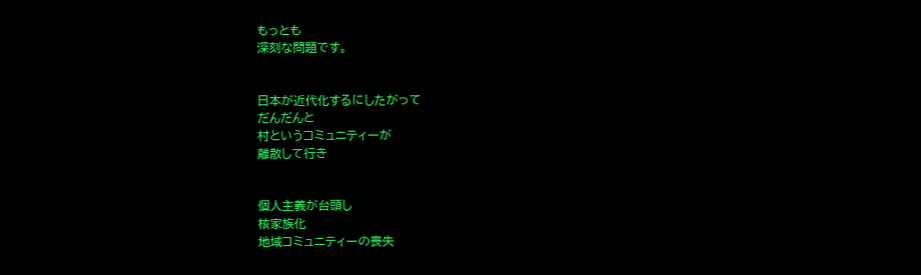もっとも
深刻な問題です。


日本が近代化するにしたがって
だんだんと
村というコミュニティーが
離散して行き


個人主義が台頭し
核家族化
地域コミュニティーの喪失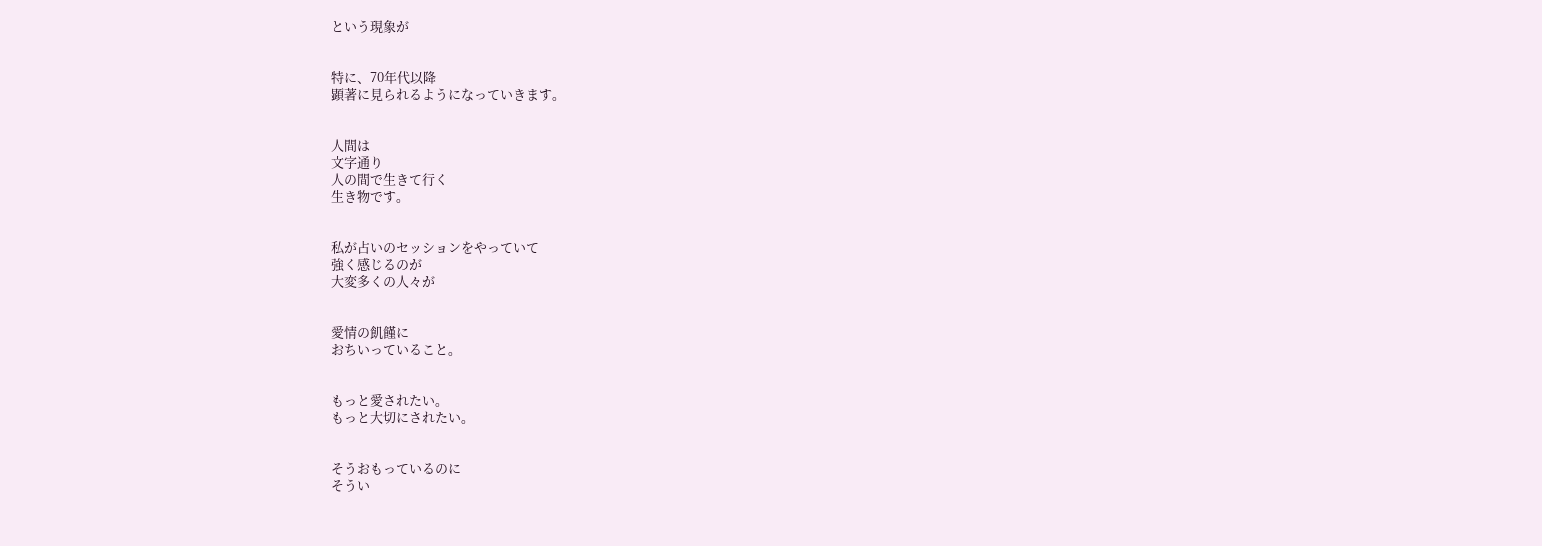という現象が


特に、70年代以降
顕著に見られるようになっていきます。


人間は
文字通り
人の間で生きて行く
生き物です。


私が占いのセッションをやっていて
強く感じるのが
大変多くの人々が


愛情の飢饉に
おちいっていること。


もっと愛されたい。
もっと大切にされたい。


そうおもっているのに
そうい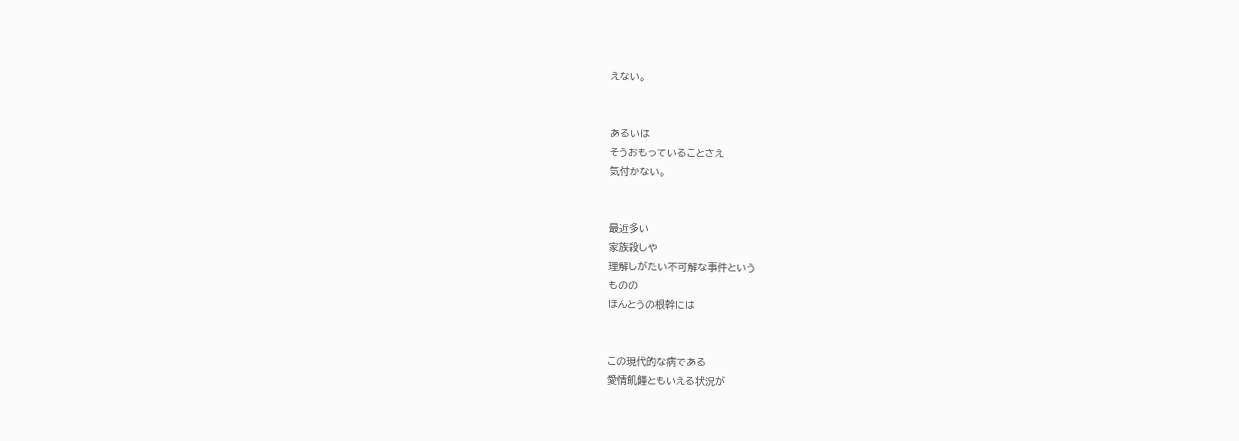えない。


あるいは
そうおもっていることさえ
気付かない。


最近多い
家族殺しや
理解しがたい不可解な事件という
ものの
ほんとうの根幹には


この現代的な病である
愛情飢饉ともいえる状況が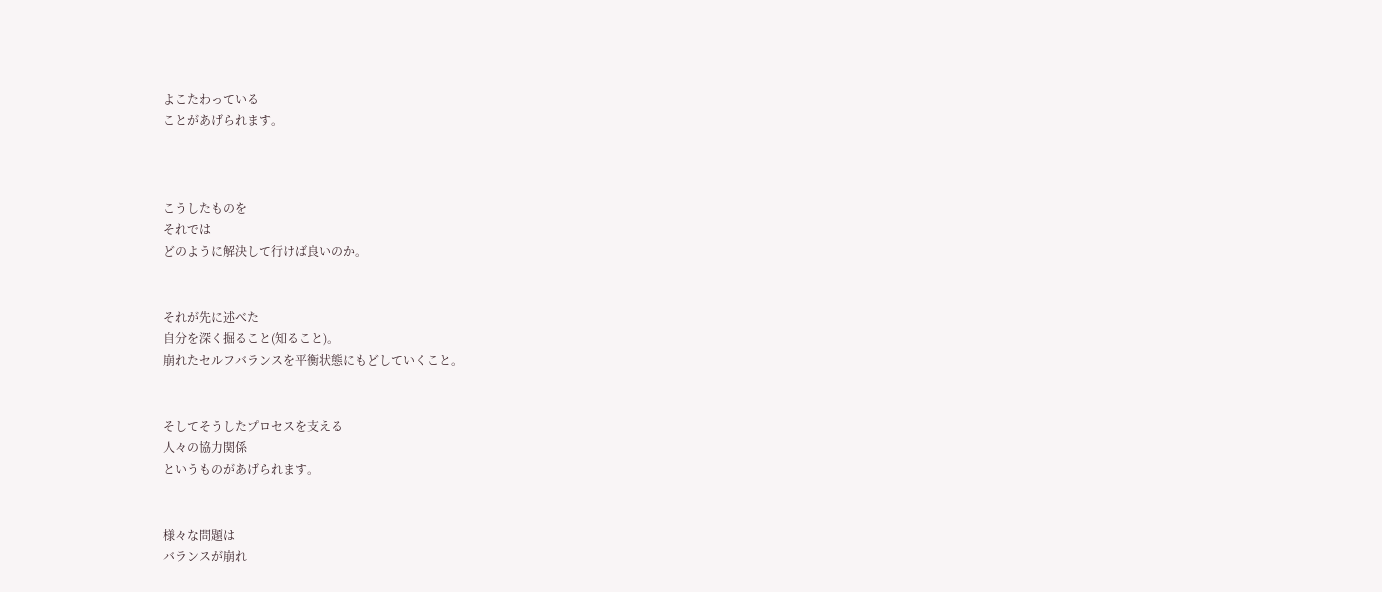よこたわっている
ことがあげられます。



こうしたものを
それでは
どのように解決して行けば良いのか。


それが先に述べた
自分を深く掘ること(知ること)。
崩れたセルフバランスを平衡状態にもどしていくこと。


そしてそうしたプロセスを支える
人々の協力関係
というものがあげられます。


様々な問題は
バランスが崩れ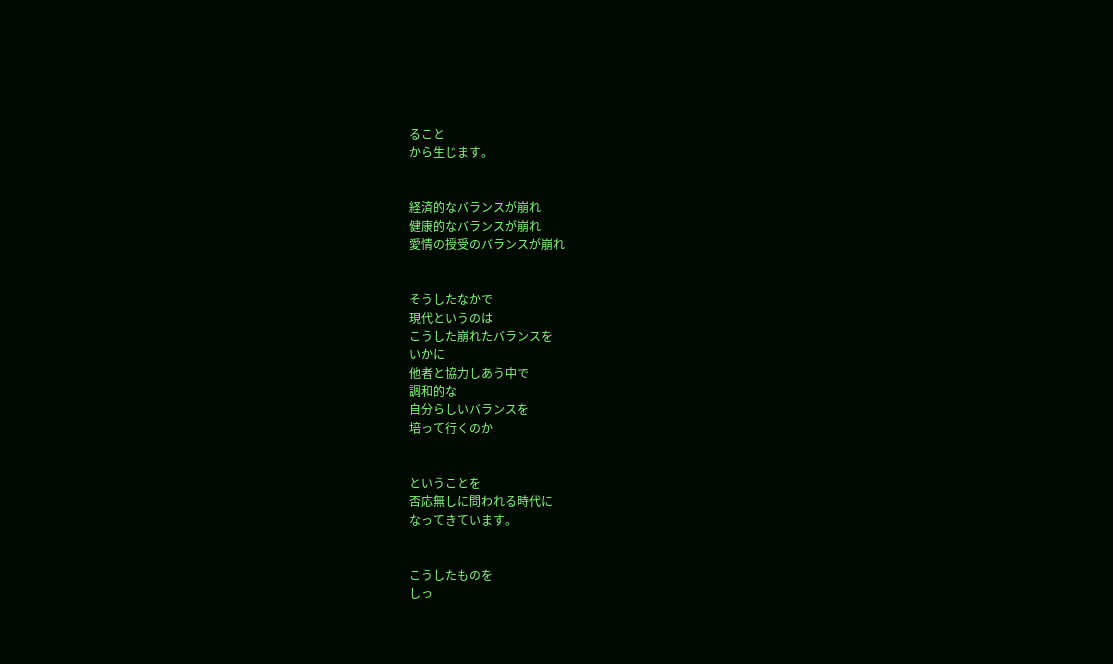ること
から生じます。


経済的なバランスが崩れ
健康的なバランスが崩れ
愛情の授受のバランスが崩れ


そうしたなかで
現代というのは
こうした崩れたバランスを
いかに
他者と協力しあう中で
調和的な
自分らしいバランスを
培って行くのか


ということを
否応無しに問われる時代に
なってきています。


こうしたものを
しっ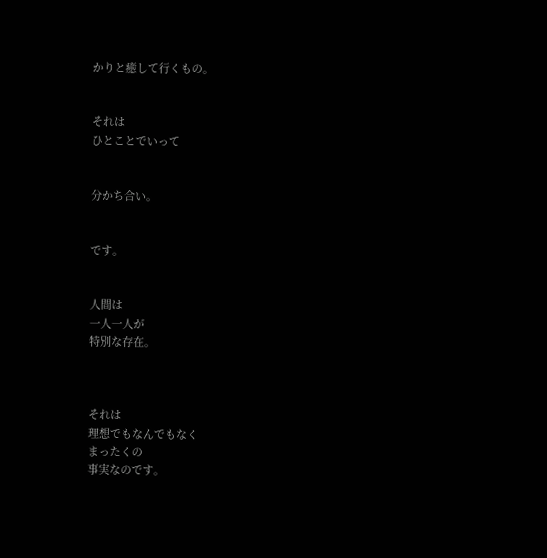かりと癒して行くもの。


それは
ひとことでいって


分かち合い。


です。


人間は
一人一人が
特別な存在。



それは
理想でもなんでもなく
まったくの
事実なのです。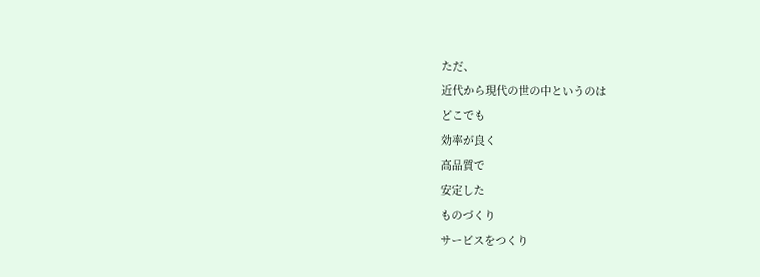ただ、
近代から現代の世の中というのは
どこでも
効率が良く
高品質で
安定した
ものづくり
サービスをつくり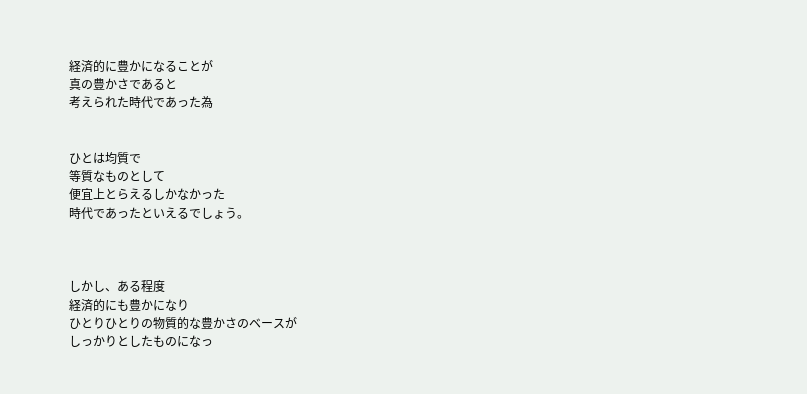経済的に豊かになることが
真の豊かさであると
考えられた時代であった為


ひとは均質で
等質なものとして
便宜上とらえるしかなかった
時代であったといえるでしょう。



しかし、ある程度
経済的にも豊かになり
ひとりひとりの物質的な豊かさのベースが
しっかりとしたものになっ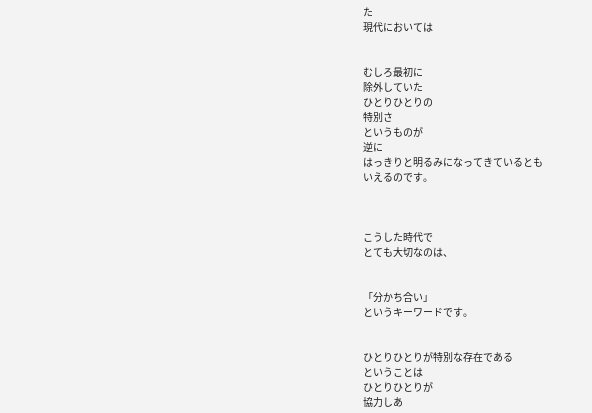た
現代においては


むしろ最初に
除外していた
ひとりひとりの
特別さ
というものが
逆に
はっきりと明るみになってきているとも
いえるのです。



こうした時代で
とても大切なのは、


「分かち合い」
というキーワードです。


ひとりひとりが特別な存在である
ということは
ひとりひとりが
協力しあ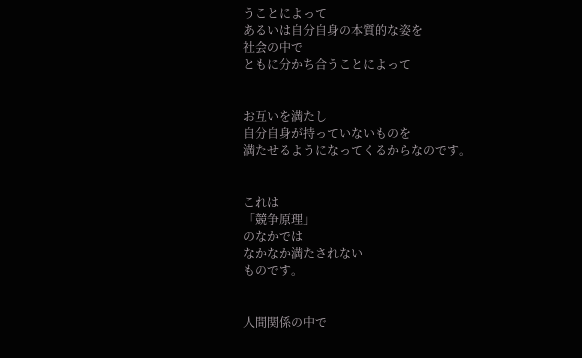うことによって
あるいは自分自身の本質的な姿を
社会の中で
ともに分かち合うことによって


お互いを満たし
自分自身が持っていないものを
満たせるようになってくるからなのです。


これは
「競争原理」
のなかでは
なかなか満たされない
ものです。


人間関係の中で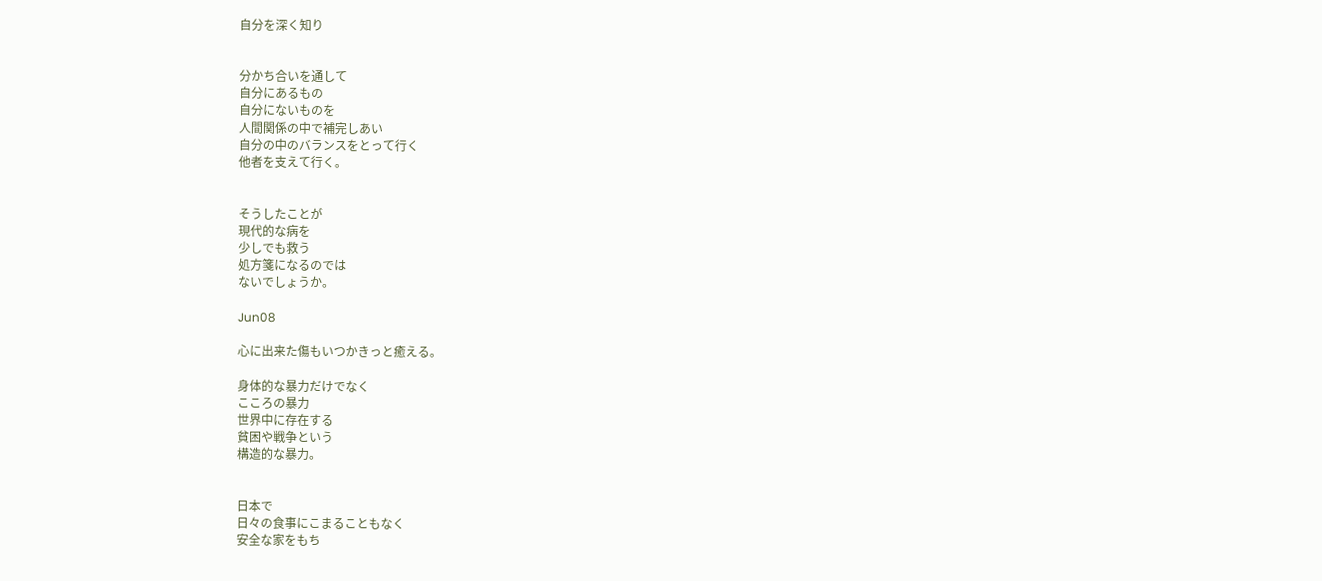自分を深く知り


分かち合いを通して
自分にあるもの
自分にないものを
人間関係の中で補完しあい
自分の中のバランスをとって行く
他者を支えて行く。


そうしたことが
現代的な病を
少しでも救う
処方箋になるのでは
ないでしょうか。

Jun08

心に出来た傷もいつかきっと癒える。

身体的な暴力だけでなく
こころの暴力
世界中に存在する
貧困や戦争という
構造的な暴力。


日本で
日々の食事にこまることもなく
安全な家をもち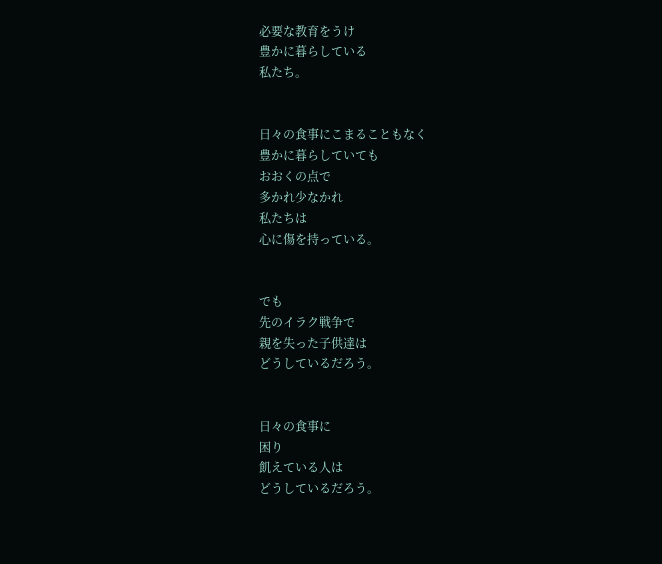必要な教育をうけ
豊かに暮らしている
私たち。


日々の食事にこまることもなく
豊かに暮らしていても
おおくの点で
多かれ少なかれ
私たちは
心に傷を持っている。


でも
先のイラク戦争で
親を失った子供達は
どうしているだろう。


日々の食事に
困り
飢えている人は
どうしているだろう。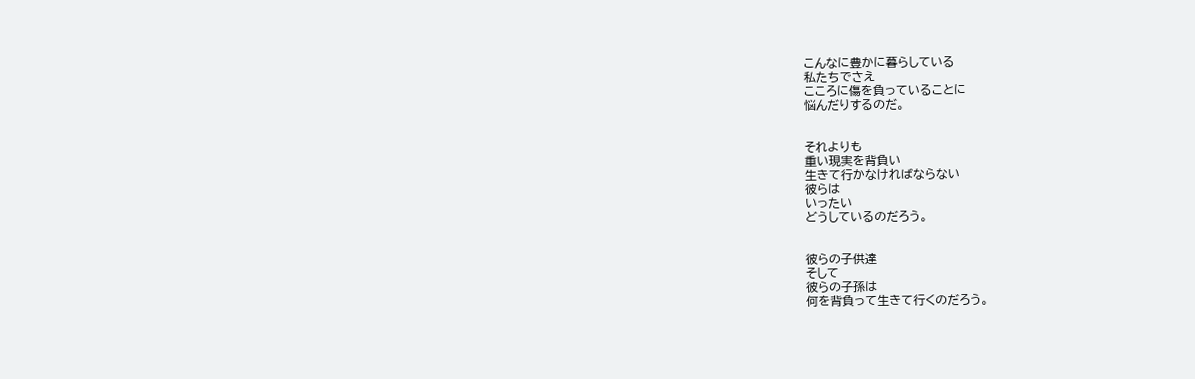こんなに豊かに暮らしている
私たちでさえ
こころに傷を負っていることに
悩んだりするのだ。


それよりも
重い現実を背負い
生きて行かなければならない
彼らは
いったい
どうしているのだろう。


彼らの子供達
そして
彼らの子孫は
何を背負って生きて行くのだろう。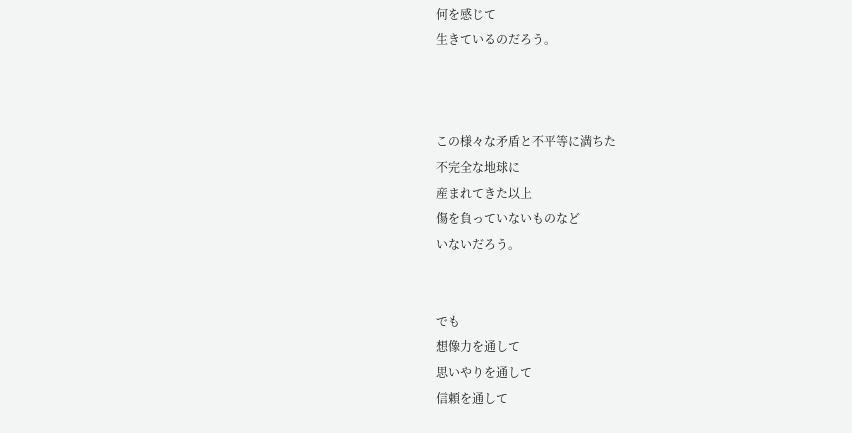何を感じて
生きているのだろう。



この様々な矛盾と不平等に満ちた
不完全な地球に
産まれてきた以上
傷を負っていないものなど
いないだろう。


でも
想像力を通して
思いやりを通して
信頼を通して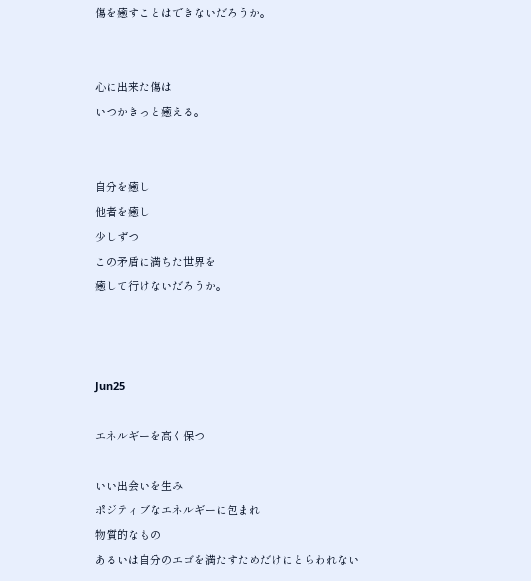傷を癒すことはできないだろうか。


心に出来た傷は
いつかきっと癒える。


自分を癒し
他者を癒し
少しずつ
この矛盾に満ちた世界を
癒して行けないだろうか。



Jun25

エネルギーを高く保つ

いい出会いを生み
ポジティブなエネルギーに包まれ
物質的なもの
あるいは自分のエゴを満たすためだけにとらわれない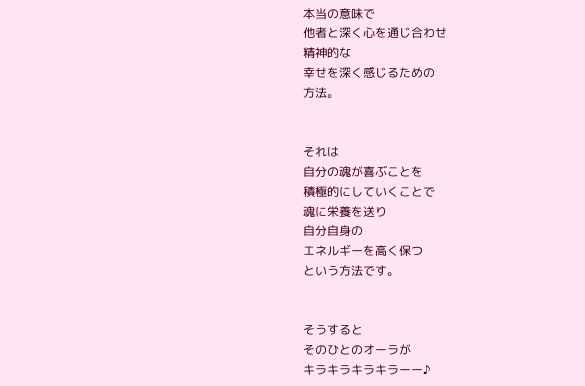本当の意味で
他者と深く心を通じ合わせ
精神的な
幸せを深く感じるための
方法。


それは
自分の魂が喜ぶことを
積極的にしていくことで
魂に栄養を送り
自分自身の
エネルギーを高く保つ
という方法です。


そうすると
そのひとのオーラが
キラキラキラキラーー♪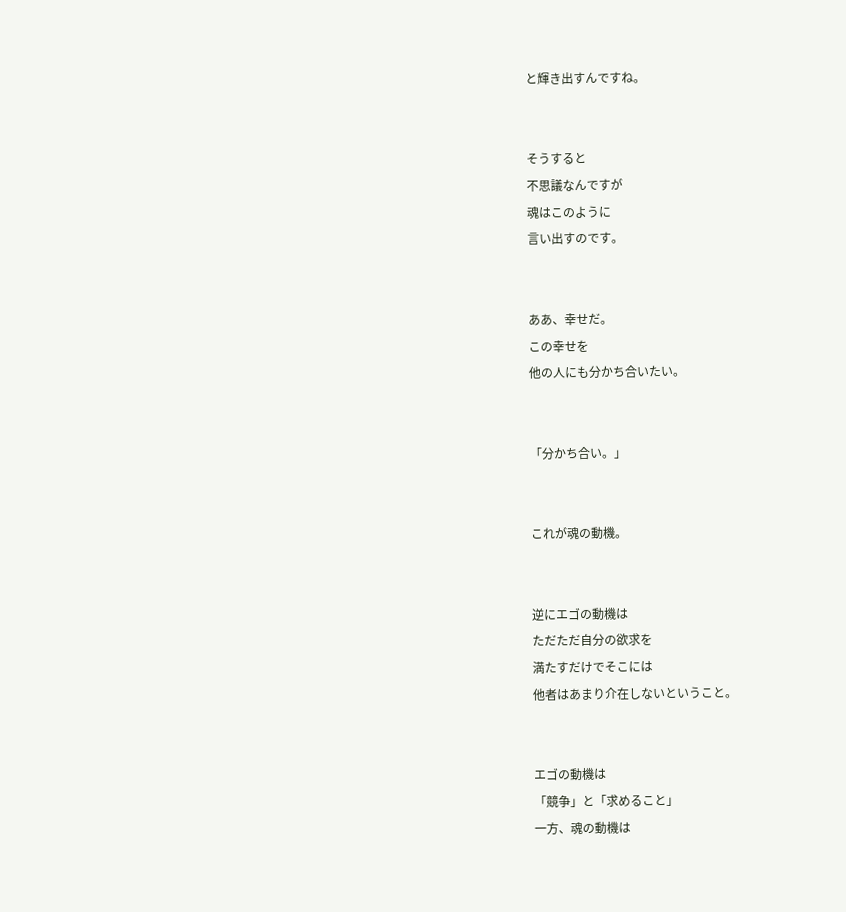と輝き出すんですね。


そうすると
不思議なんですが
魂はこのように
言い出すのです。


ああ、幸せだ。
この幸せを
他の人にも分かち合いたい。


「分かち合い。」


これが魂の動機。


逆にエゴの動機は
ただただ自分の欲求を
満たすだけでそこには
他者はあまり介在しないということ。


エゴの動機は
「競争」と「求めること」
一方、魂の動機は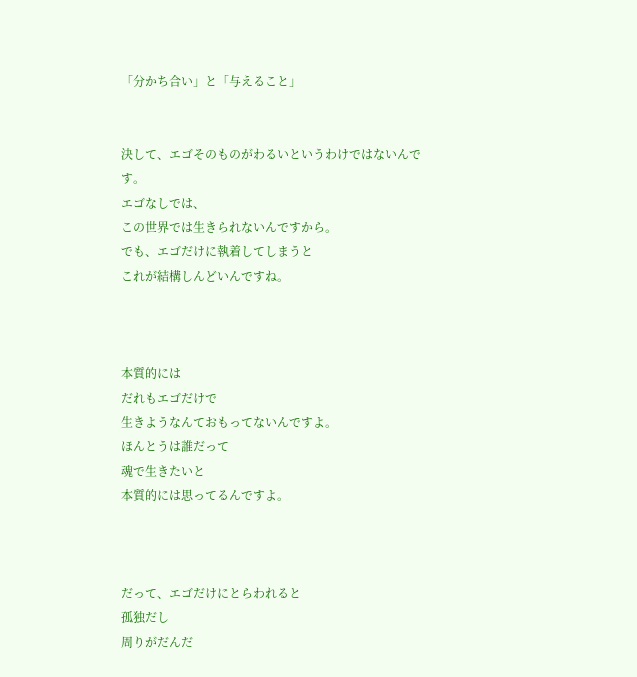「分かち合い」と「与えること」


決して、エゴそのものがわるいというわけではないんです。
エゴなしでは、
この世界では生きられないんですから。
でも、エゴだけに執着してしまうと
これが結構しんどいんですね。



本質的には
だれもエゴだけで
生きようなんておもってないんですよ。
ほんとうは誰だって
魂で生きたいと
本質的には思ってるんですよ。



だって、エゴだけにとらわれると
孤独だし
周りがだんだ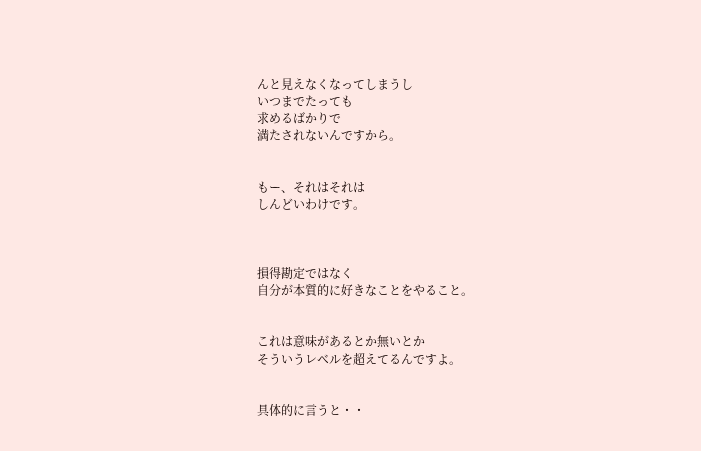んと見えなくなってしまうし
いつまでたっても
求めるばかりで
満たされないんですから。


もー、それはそれは
しんどいわけです。



損得勘定ではなく
自分が本質的に好きなことをやること。


これは意味があるとか無いとか
そういうレベルを超えてるんですよ。


具体的に言うと・・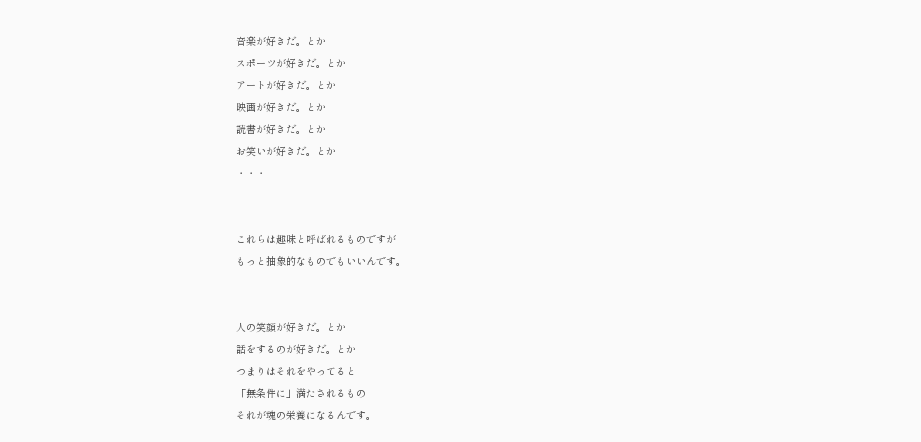音楽が好きだ。とか
スポーツが好きだ。とか
アートが好きだ。とか
映画が好きだ。とか
読書が好きだ。とか
お笑いが好きだ。とか
・・・


これらは趣味と呼ばれるものですが
もっと抽象的なものでもいいんです。


人の笑顔が好きだ。とか
話をするのが好きだ。とか
つまりはそれをやってると
「無条件に」満たされるもの
それが魂の栄養になるんです。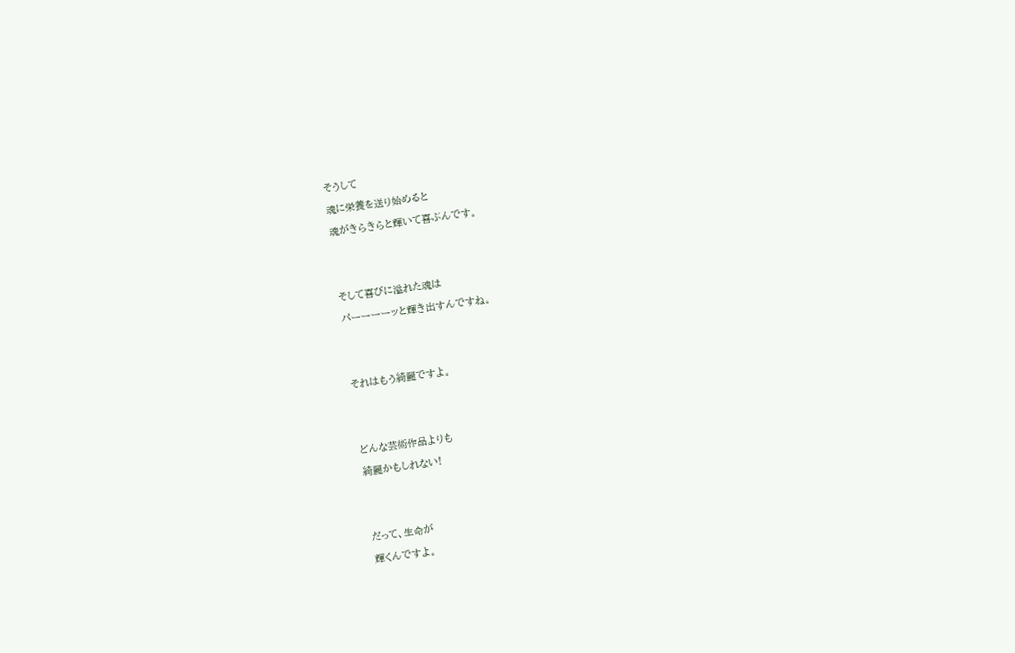そうして
魂に栄養を送り始めると
魂がきらきらと輝いて喜ぶんです。


そして喜びに溢れた魂は
パーーーーッと輝き出すんですね。


それはもう綺麗ですよ。


どんな芸術作品よりも
綺麗かもしれない!


だって、生命が
輝くんですよ。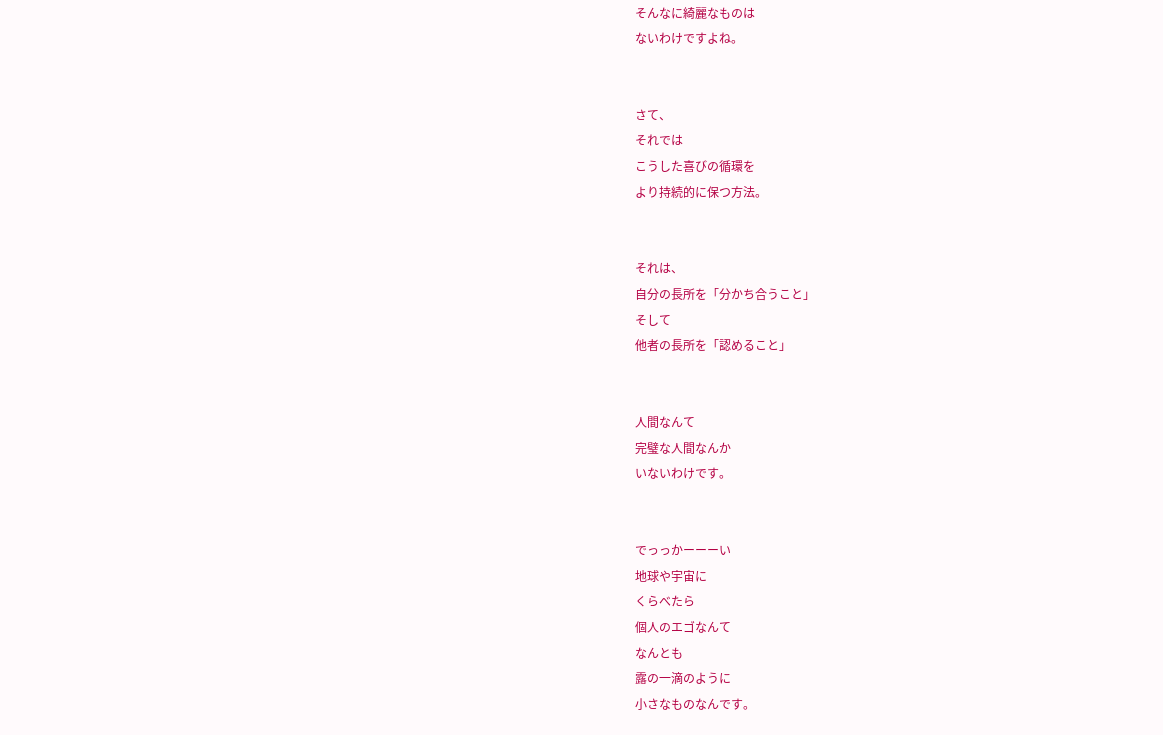そんなに綺麗なものは
ないわけですよね。


さて、
それでは
こうした喜びの循環を
より持続的に保つ方法。


それは、
自分の長所を「分かち合うこと」
そして
他者の長所を「認めること」


人間なんて
完璧な人間なんか
いないわけです。


でっっかーーーい
地球や宇宙に
くらべたら
個人のエゴなんて
なんとも
露の一滴のように
小さなものなんです。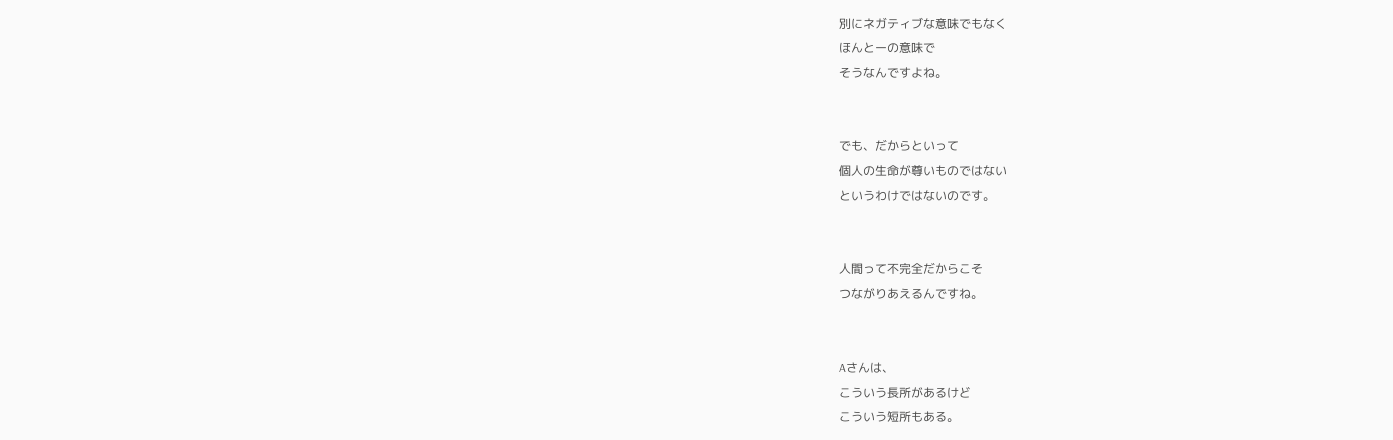別にネガティブな意味でもなく
ほんとーの意味で
そうなんですよね。


でも、だからといって
個人の生命が尊いものではない
というわけではないのです。


人間って不完全だからこそ
つながりあえるんですね。


Aさんは、
こういう長所があるけど
こういう短所もある。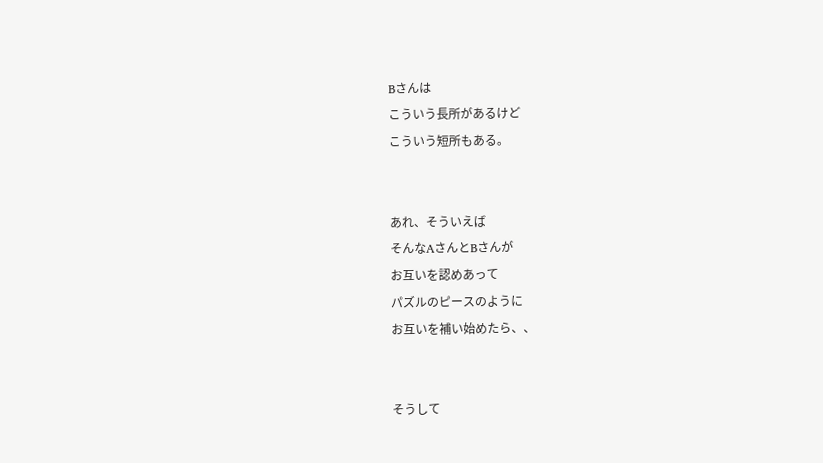Bさんは
こういう長所があるけど
こういう短所もある。


あれ、そういえば
そんなAさんとBさんが
お互いを認めあって
パズルのピースのように
お互いを補い始めたら、、


そうして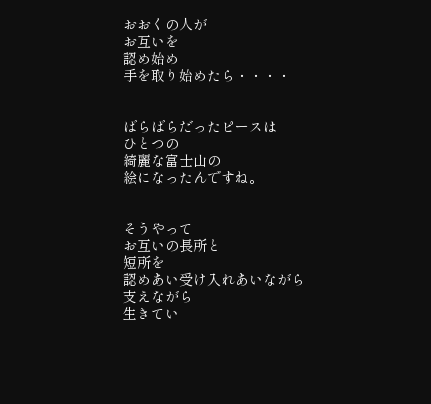おおくの人が
お互いを
認め始め
手を取り始めたら・・・・


ばらばらだったピースは
ひとつの
綺麗な富士山の
絵になったんですね。


そうやって
お互いの長所と
短所を
認めあい受け入れあいながら
支えながら
生きてい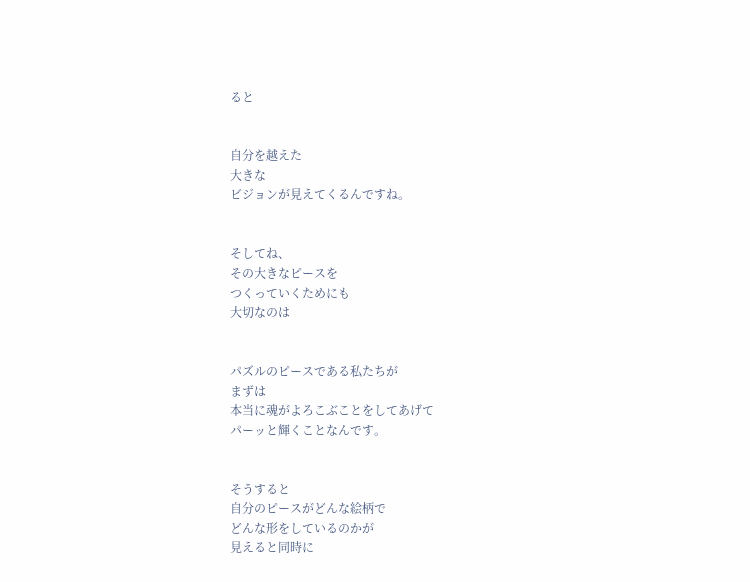ると


自分を越えた
大きな
ビジョンが見えてくるんですね。


そしてね、
その大きなピースを
つくっていくためにも
大切なのは


パズルのピースである私たちが
まずは
本当に魂がよろこぶことをしてあげて
パーッと輝くことなんです。


そうすると
自分のピースがどんな絵柄で
どんな形をしているのかが
見えると同時に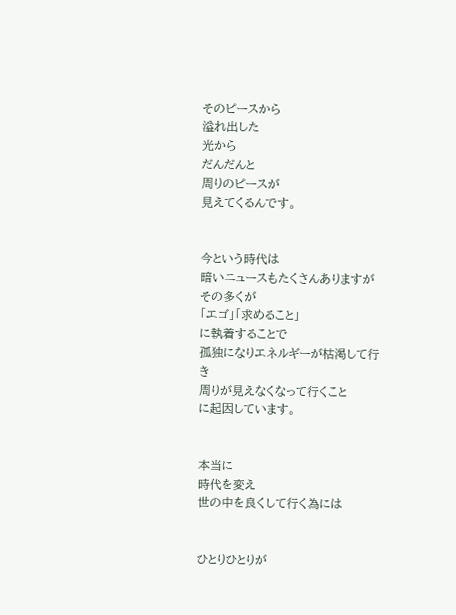そのピースから
溢れ出した
光から
だんだんと
周りのピースが
見えてくるんです。


今という時代は
暗いニュースもたくさんありますが
その多くが
「エゴ」「求めること」
に執着することで
孤独になりエネルギーが枯渇して行き
周りが見えなくなって行くこと
に起因しています。


本当に
時代を変え
世の中を良くして行く為には


ひとりひとりが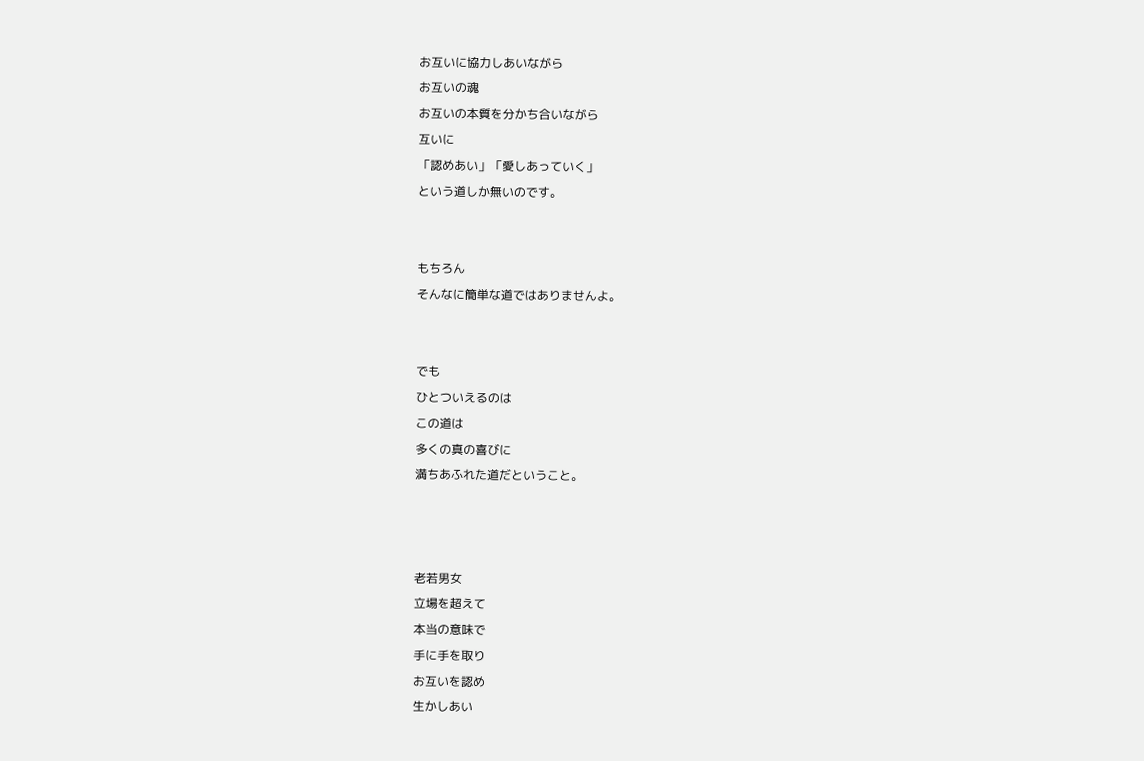お互いに協力しあいながら
お互いの魂
お互いの本質を分かち合いながら
互いに
「認めあい」「愛しあっていく」
という道しか無いのです。


もちろん
そんなに簡単な道ではありませんよ。


でも
ひとついえるのは
この道は
多くの真の喜びに
満ちあふれた道だということ。



老若男女
立場を超えて
本当の意味で
手に手を取り
お互いを認め
生かしあい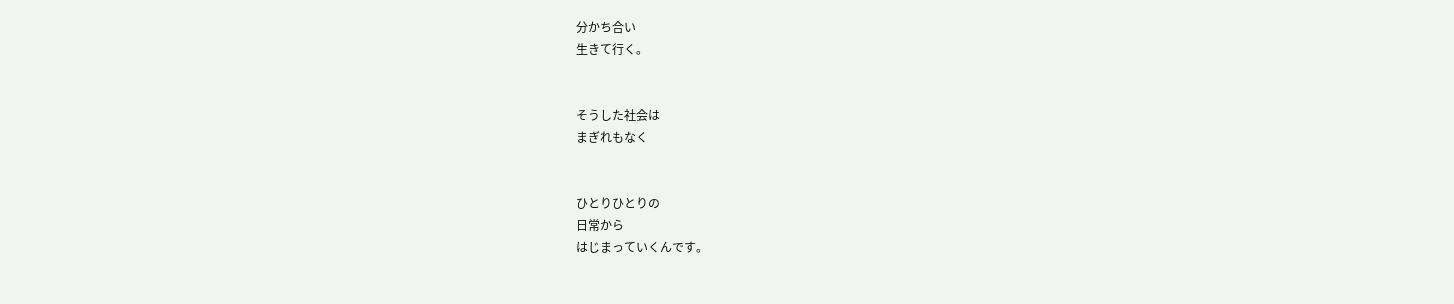分かち合い
生きて行く。


そうした社会は
まぎれもなく


ひとりひとりの
日常から
はじまっていくんです。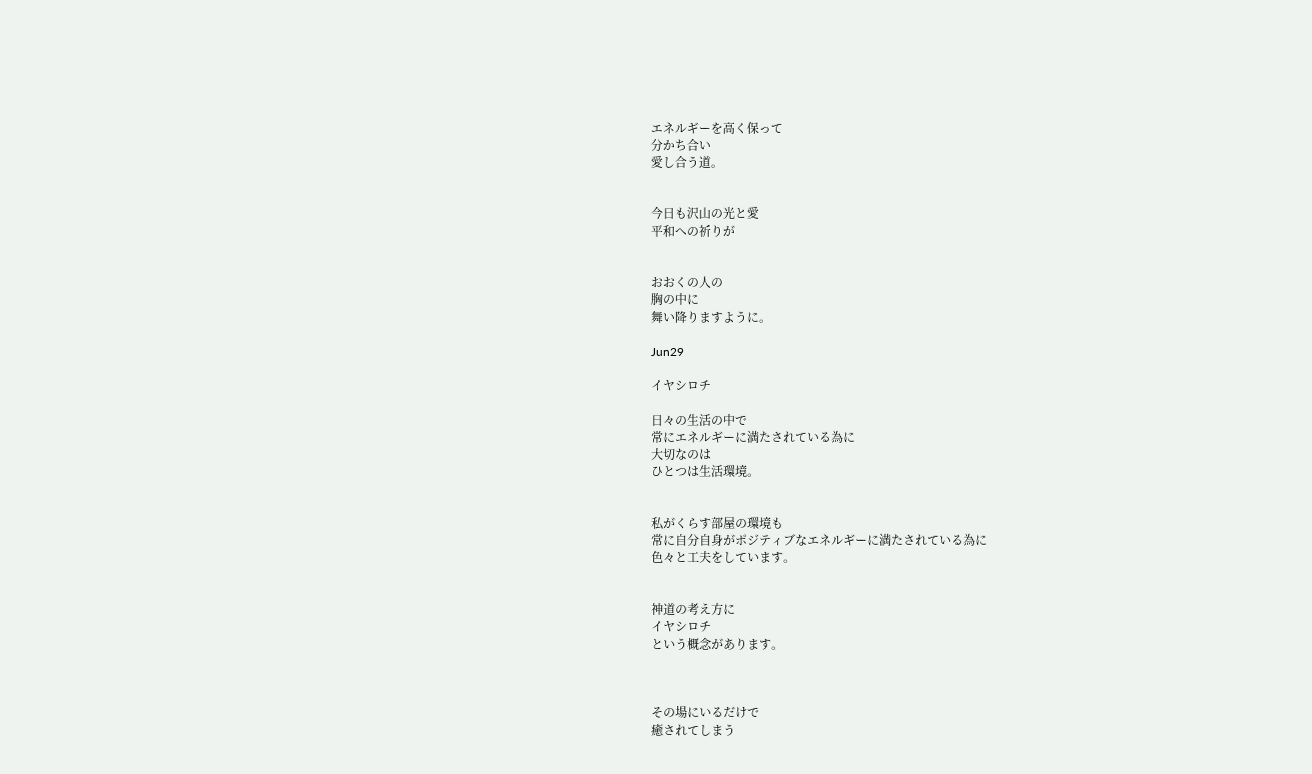エネルギーを高く保って
分かち合い
愛し合う道。


今日も沢山の光と愛
平和への祈りが


おおくの人の
胸の中に
舞い降りますように。

Jun29

イヤシロチ

日々の生活の中で
常にエネルギーに満たされている為に
大切なのは
ひとつは生活環境。


私がくらす部屋の環境も
常に自分自身がポジティブなエネルギーに満たされている為に
色々と工夫をしています。


神道の考え方に
イヤシロチ
という概念があります。



その場にいるだけで
癒されてしまう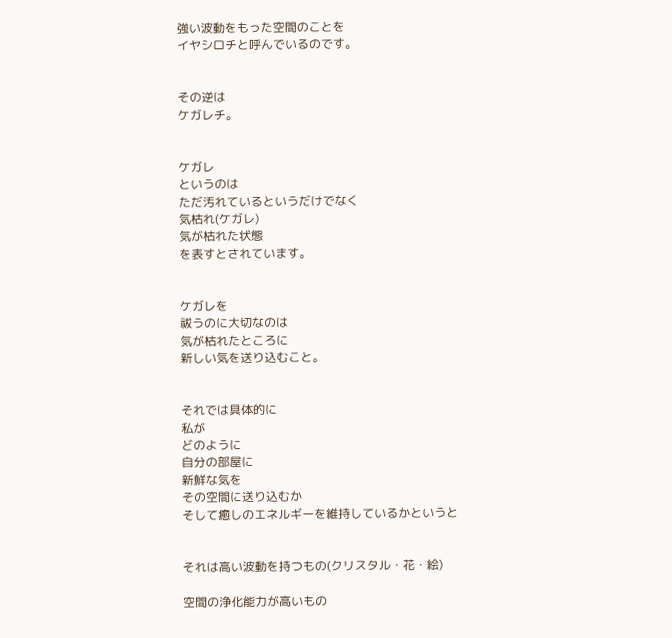強い波動をもった空間のことを
イヤシロチと呼んでいるのです。


その逆は
ケガレチ。


ケガレ
というのは
ただ汚れているというだけでなく
気枯れ(ケガレ)
気が枯れた状態
を表すとされています。


ケガレを
祓うのに大切なのは
気が枯れたところに
新しい気を送り込むこと。


それでは具体的に
私が
どのように
自分の部屋に
新鮮な気を
その空間に送り込むか
そして癒しのエネルギーを維持しているかというと


それは高い波動を持つもの(クリスタル・花・絵)

空間の浄化能力が高いもの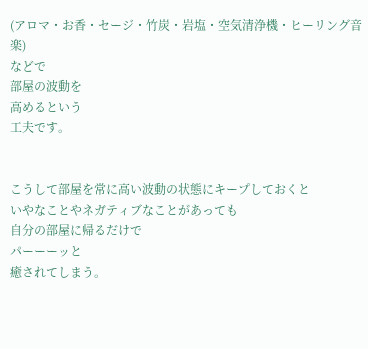(アロマ・お香・セージ・竹炭・岩塩・空気清浄機・ヒーリング音楽)
などで
部屋の波動を
高めるという
工夫です。


こうして部屋を常に高い波動の状態にキープしておくと
いやなことやネガティブなことがあっても
自分の部屋に帰るだけで
パーーーッと
癒されてしまう。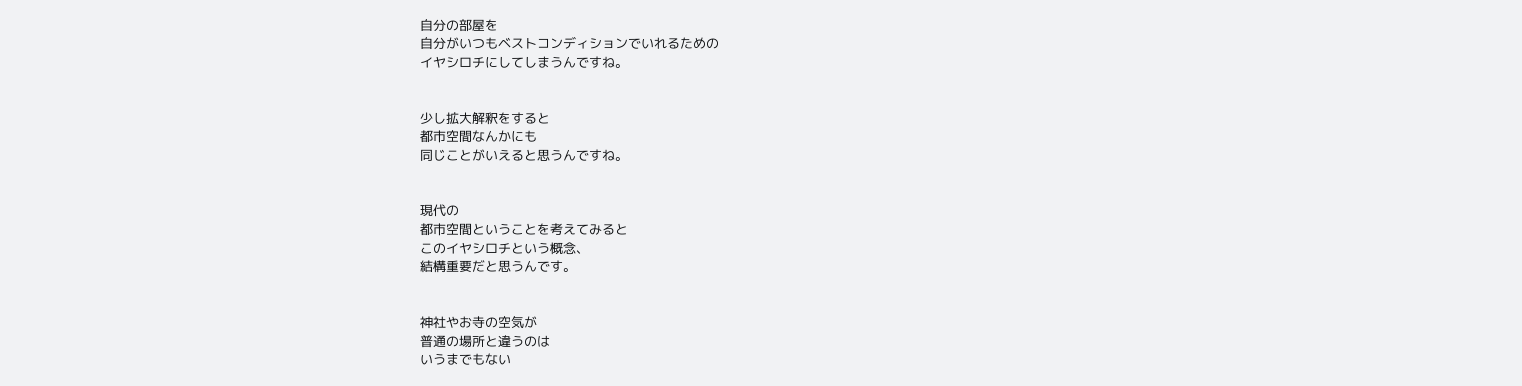自分の部屋を
自分がいつもベストコンディションでいれるための
イヤシロチにしてしまうんですね。


少し拡大解釈をすると
都市空間なんかにも
同じことがいえると思うんですね。


現代の
都市空間ということを考えてみると
このイヤシロチという概念、
結構重要だと思うんです。


神社やお寺の空気が
普通の場所と違うのは
いうまでもない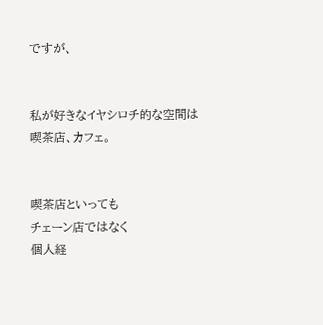ですが、


私が好きなイヤシロチ的な空間は
喫茶店、カフェ。


喫茶店といっても
チェーン店ではなく
個人経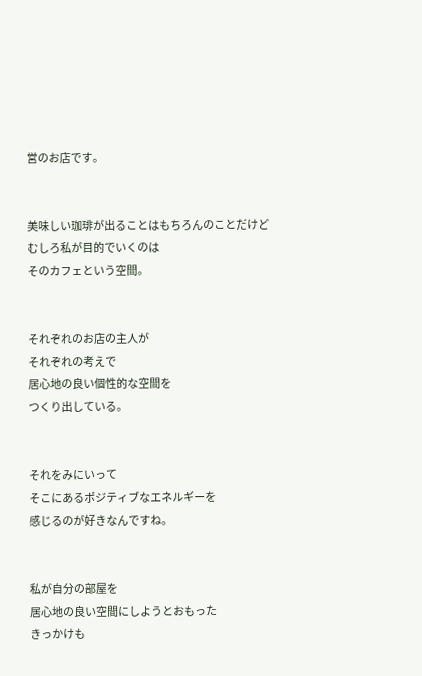営のお店です。


美味しい珈琲が出ることはもちろんのことだけど
むしろ私が目的でいくのは
そのカフェという空間。


それぞれのお店の主人が
それぞれの考えで
居心地の良い個性的な空間を
つくり出している。


それをみにいって
そこにあるポジティブなエネルギーを
感じるのが好きなんですね。


私が自分の部屋を
居心地の良い空間にしようとおもった
きっかけも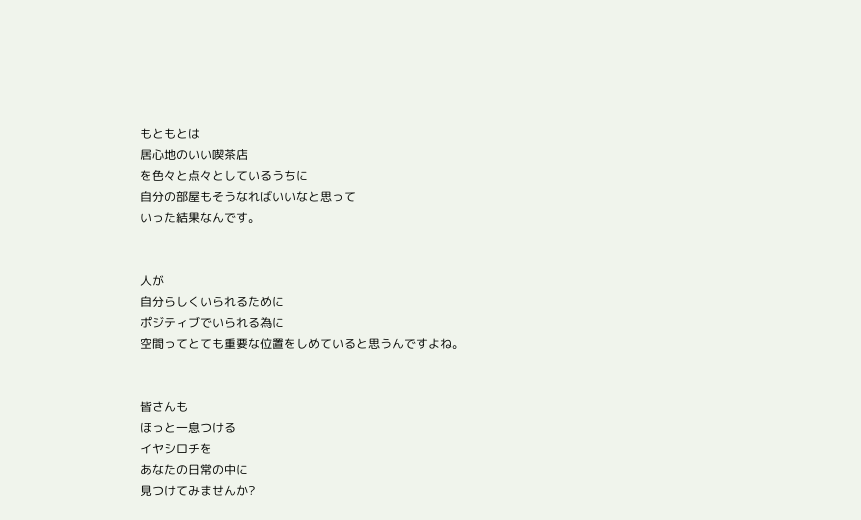もともとは
居心地のいい喫茶店
を色々と点々としているうちに
自分の部屋もそうなればいいなと思って
いった結果なんです。


人が
自分らしくいられるために
ポジティブでいられる為に
空間ってとても重要な位置をしめていると思うんですよね。


皆さんも
ほっと一息つける
イヤシロチを
あなたの日常の中に
見つけてみませんか?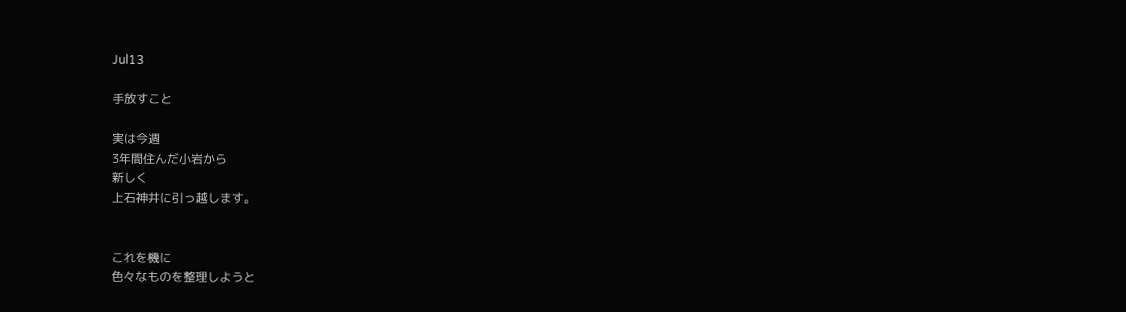Jul13

手放すこと

実は今週
3年間住んだ小岩から
新しく
上石神井に引っ越します。


これを機に
色々なものを整理しようと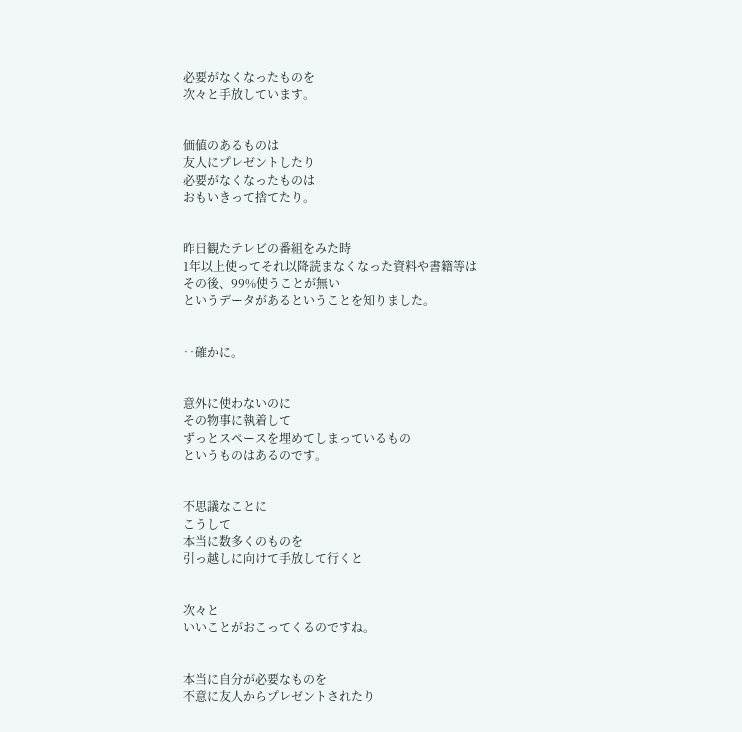必要がなくなったものを
次々と手放しています。


価値のあるものは
友人にプレゼントしたり
必要がなくなったものは
おもいきって捨てたり。


昨日観たテレビの番組をみた時
1年以上使ってそれ以降読まなくなった資料や書籍等は
その後、99%使うことが無い
というデータがあるということを知りました。


‥確かに。


意外に使わないのに
その物事に執着して
ずっとスペースを埋めてしまっているもの
というものはあるのです。


不思議なことに
こうして
本当に数多くのものを
引っ越しに向けて手放して行くと


次々と
いいことがおこってくるのですね。


本当に自分が必要なものを
不意に友人からプレゼントされたり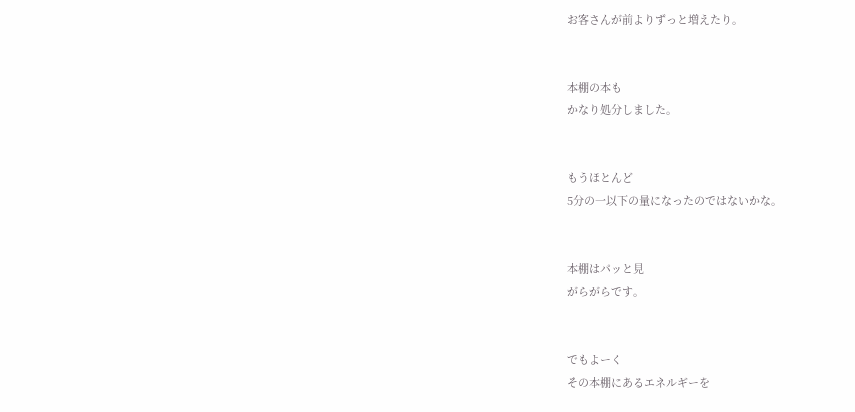お客さんが前よりずっと増えたり。


本棚の本も
かなり処分しました。


もうほとんど
5分の一以下の量になったのではないかな。


本棚はパッと見
がらがらです。


でもよーく
その本棚にあるエネルギーを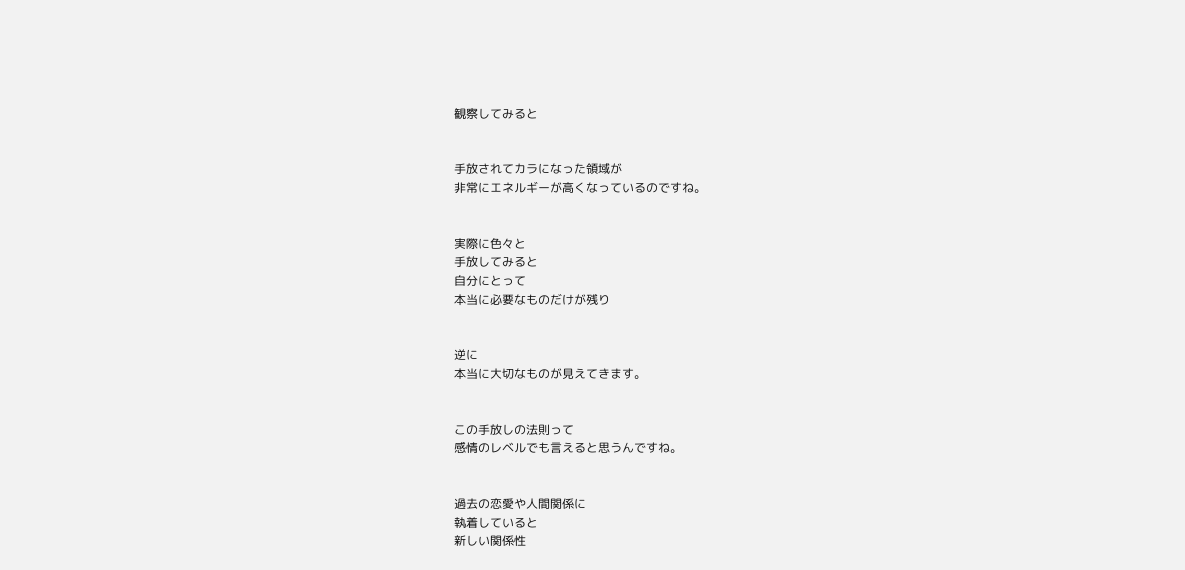観察してみると


手放されてカラになった領域が
非常にエネルギーが高くなっているのですね。


実際に色々と
手放してみると
自分にとって
本当に必要なものだけが残り


逆に
本当に大切なものが見えてきます。


この手放しの法則って
感情のレベルでも言えると思うんですね。


過去の恋愛や人間関係に
執着していると
新しい関係性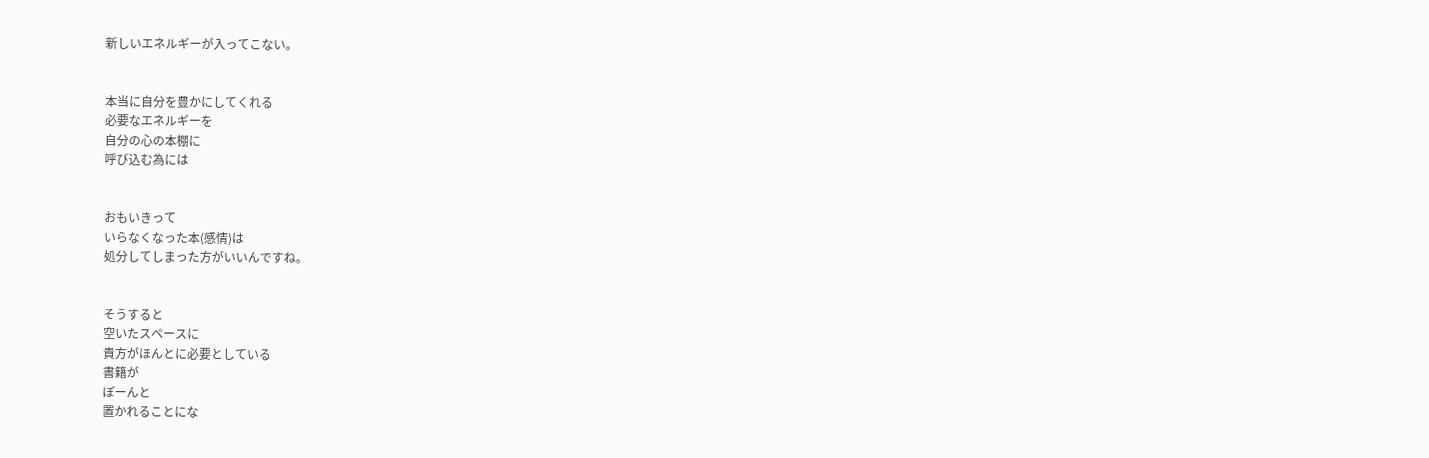新しいエネルギーが入ってこない。


本当に自分を豊かにしてくれる
必要なエネルギーを
自分の心の本棚に
呼び込む為には


おもいきって
いらなくなった本(感情)は
処分してしまった方がいいんですね。


そうすると
空いたスペースに
貴方がほんとに必要としている
書籍が
ぽーんと
置かれることにな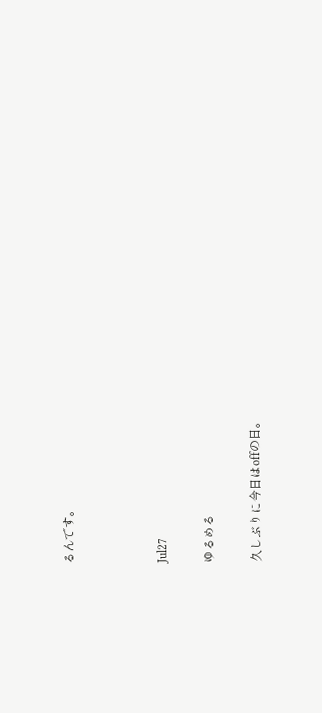るんです。



Jul27

ゆるめる

久しぶりに今日はoffの日。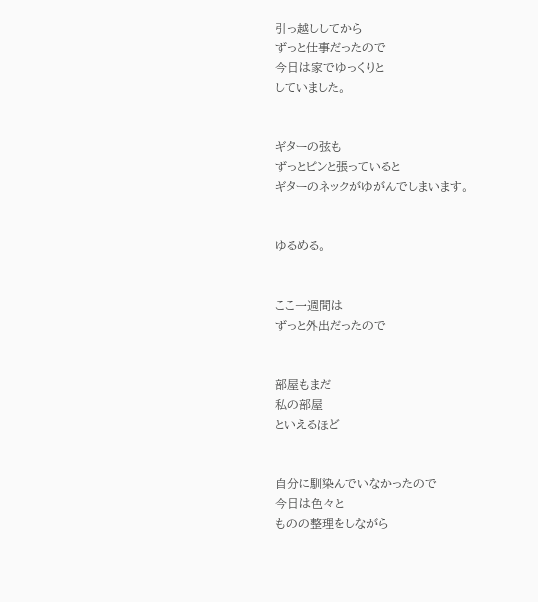引っ越ししてから
ずっと仕事だったので
今日は家でゆっくりと
していました。


ギターの弦も
ずっとピンと張っていると
ギターのネックがゆがんでしまいます。


ゆるめる。


ここ一週間は
ずっと外出だったので


部屋もまだ
私の部屋
といえるほど


自分に馴染んでいなかったので
今日は色々と
ものの整理をしながら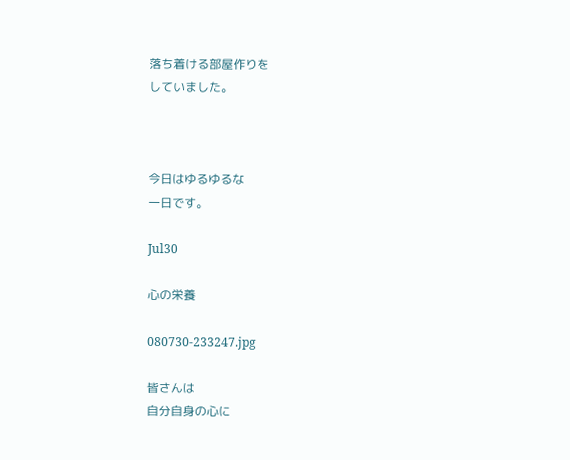落ち着ける部屋作りを
していました。



今日はゆるゆるな
一日です。

Jul30

心の栄養

080730-233247.jpg

皆さんは
自分自身の心に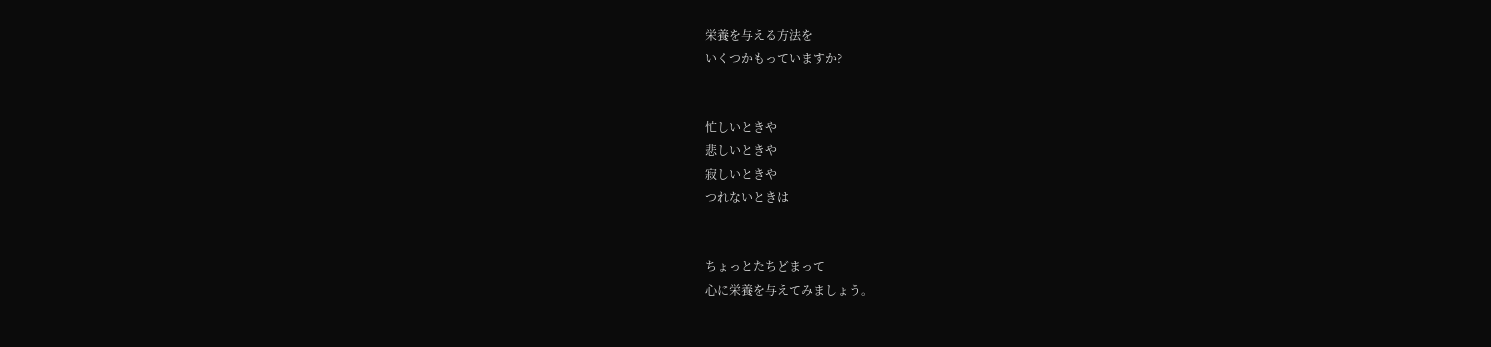栄養を与える方法を
いくつかもっていますか?


忙しいときや
悲しいときや
寂しいときや
つれないときは


ちょっとたちどまって
心に栄養を与えてみましょう。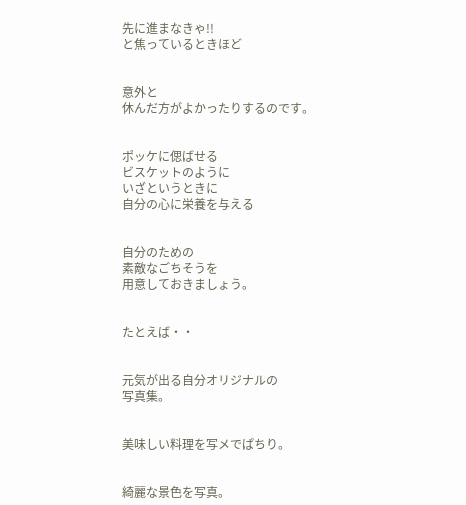先に進まなきゃ!!
と焦っているときほど


意外と
休んだ方がよかったりするのです。


ポッケに偲ばせる
ビスケットのように
いざというときに
自分の心に栄養を与える


自分のための
素敵なごちそうを
用意しておきましょう。


たとえば・・


元気が出る自分オリジナルの
写真集。


美味しい料理を写メでぱちり。


綺麗な景色を写真。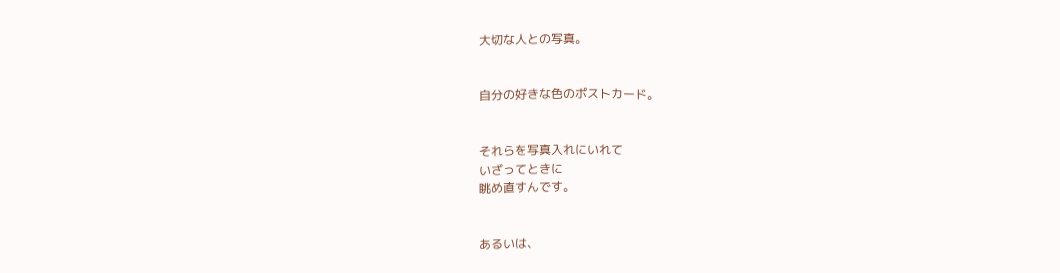大切な人との写真。


自分の好きな色のポストカード。


それらを写真入れにいれて
いざってときに
眺め直すんです。


あるいは、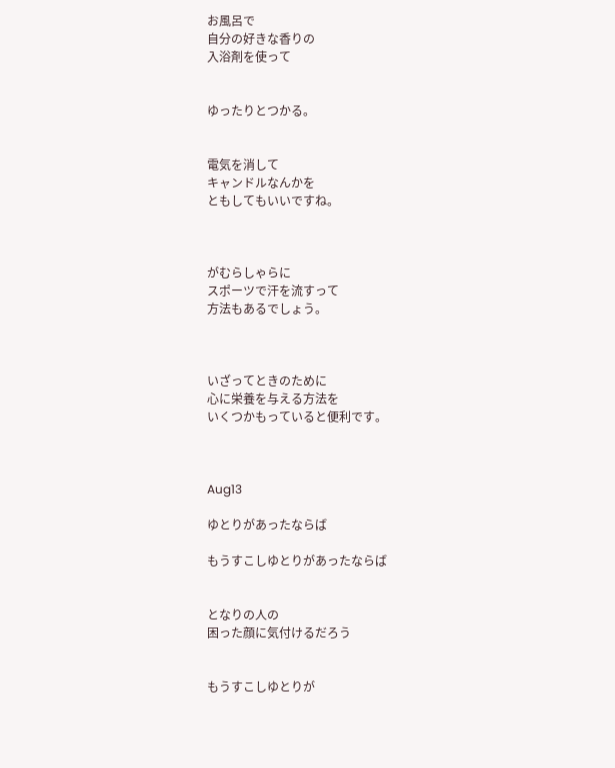お風呂で
自分の好きな香りの
入浴剤を使って


ゆったりとつかる。


電気を消して
キャンドルなんかを
ともしてもいいですね。



がむらしゃらに
スポーツで汗を流すって
方法もあるでしょう。



いざってときのために
心に栄養を与える方法を
いくつかもっていると便利です。



Aug13

ゆとりがあったならば

もうすこしゆとりがあったならば


となりの人の
困った顔に気付けるだろう


もうすこしゆとりが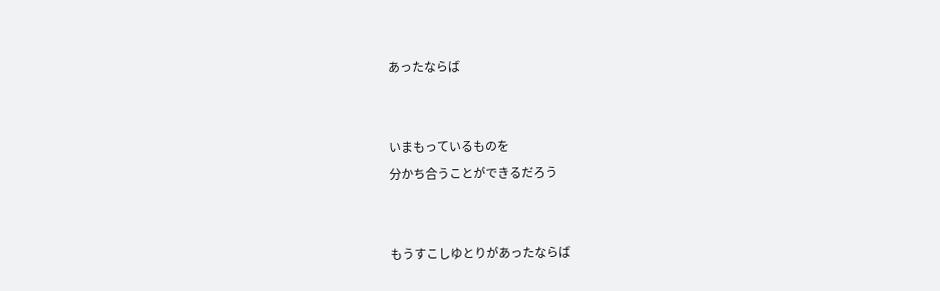あったならば


いまもっているものを
分かち合うことができるだろう


もうすこしゆとりがあったならば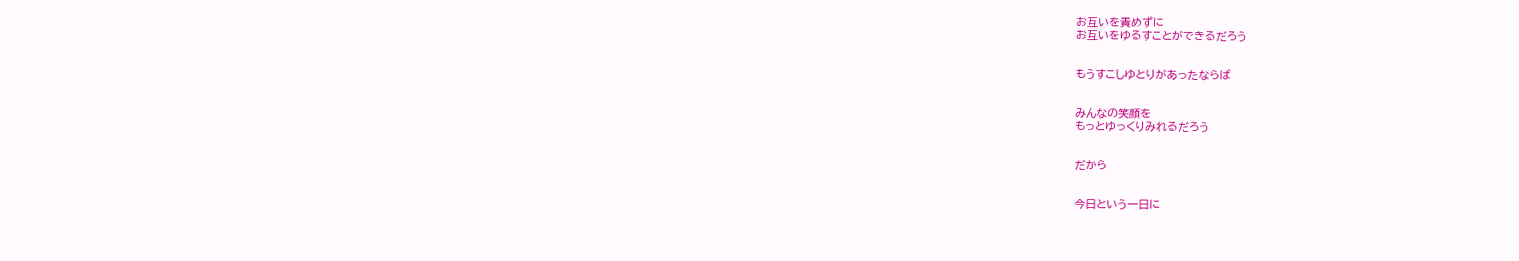お互いを責めずに
お互いをゆるすことができるだろう


もうすこしゆとりがあったならば


みんなの笑顔を
もっとゆっくりみれるだろう


だから


今日という一日に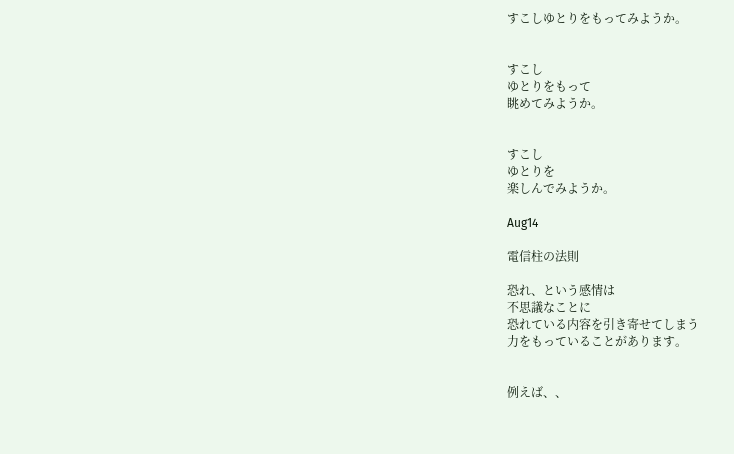すこしゆとりをもってみようか。


すこし
ゆとりをもって
眺めてみようか。


すこし
ゆとりを
楽しんでみようか。

Aug14

電信柱の法則

恐れ、という感情は
不思議なことに
恐れている内容を引き寄せてしまう
力をもっていることがあります。


例えば、、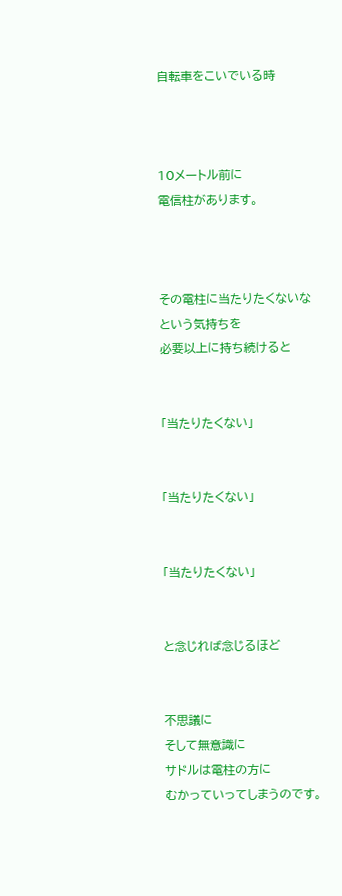自転車をこいでいる時



10メートル前に
電信柱があります。



その電柱に当たりたくないな
という気持ちを
必要以上に持ち続けると


「当たりたくない」


「当たりたくない」


「当たりたくない」


と念じれば念じるほど


不思議に
そして無意識に
サドルは電柱の方に
むかっていってしまうのです。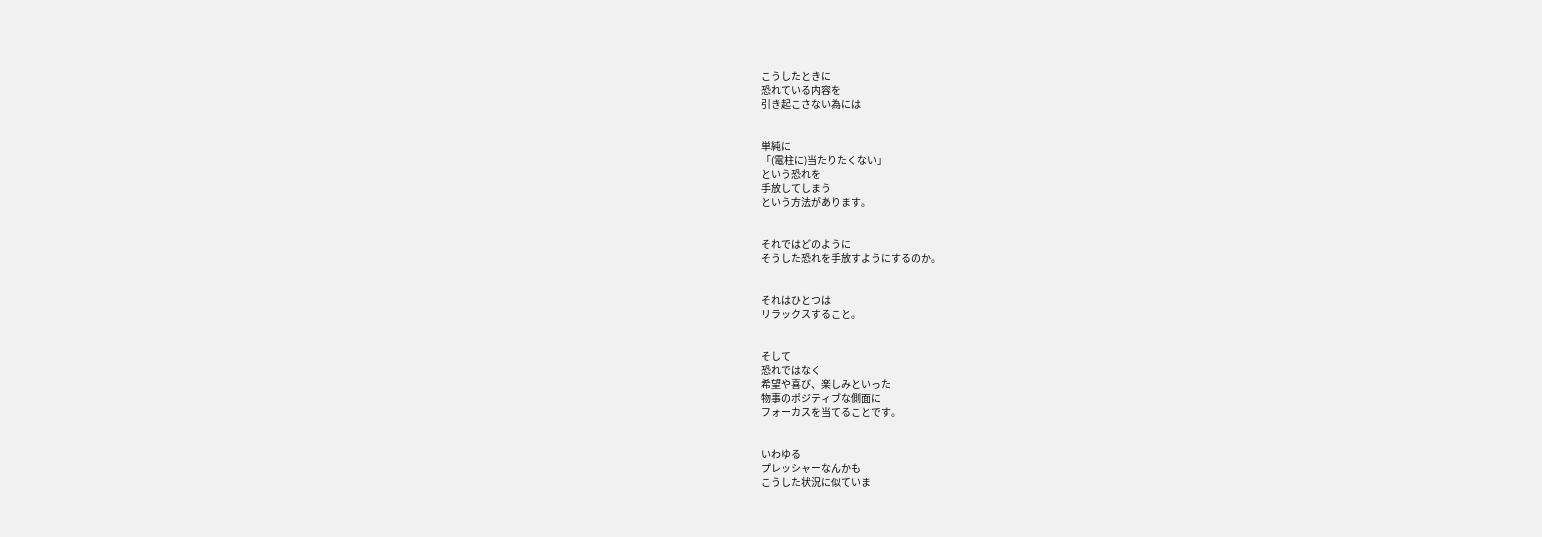こうしたときに
恐れている内容を
引き起こさない為には


単純に
「(電柱に)当たりたくない」
という恐れを
手放してしまう
という方法があります。


それではどのように
そうした恐れを手放すようにするのか。


それはひとつは
リラックスすること。


そして
恐れではなく
希望や喜び、楽しみといった
物事のポジティブな側面に
フォーカスを当てることです。


いわゆる
プレッシャーなんかも
こうした状況に似ていま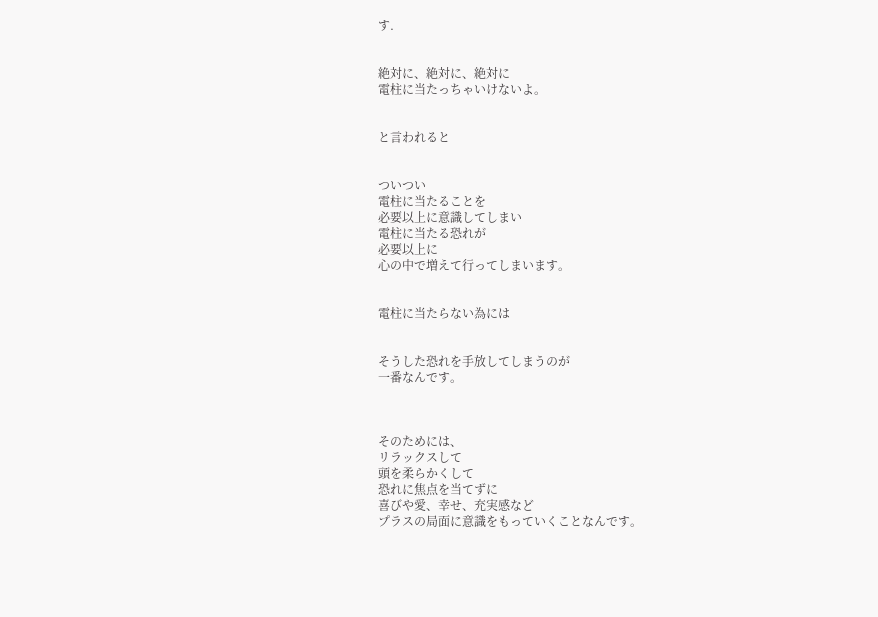す.


絶対に、絶対に、絶対に
電柱に当たっちゃいけないよ。


と言われると


ついつい
電柱に当たることを
必要以上に意識してしまい
電柱に当たる恐れが
必要以上に
心の中で増えて行ってしまいます。


電柱に当たらない為には


そうした恐れを手放してしまうのが
一番なんです。



そのためには、
リラックスして
頭を柔らかくして
恐れに焦点を当てずに
喜びや愛、幸せ、充実感など
プラスの局面に意識をもっていくことなんです。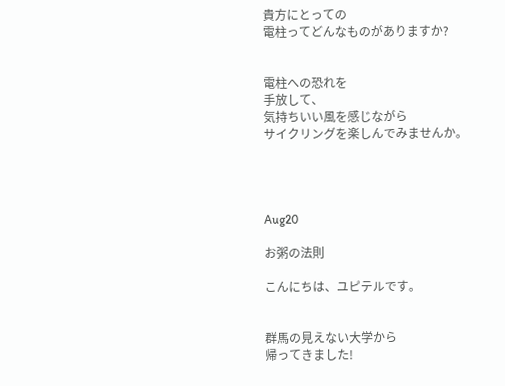貴方にとっての
電柱ってどんなものがありますか?


電柱への恐れを
手放して、
気持ちいい風を感じながら
サイクリングを楽しんでみませんか。




Aug20

お粥の法則

こんにちは、ユピテルです。


群馬の見えない大学から
帰ってきました!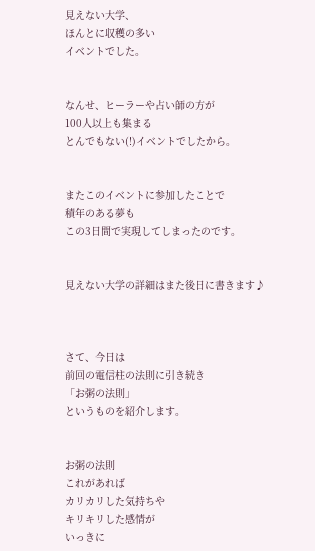見えない大学、
ほんとに収穫の多い
イベントでした。


なんせ、ヒーラーや占い師の方が
100人以上も集まる
とんでもない(!)イベントでしたから。


またこのイベントに参加したことで
積年のある夢も
この3日間で実現してしまったのです。


見えない大学の詳細はまた後日に書きます♪



さて、今日は
前回の電信柱の法則に引き続き
「お粥の法則」
というものを紹介します。


お粥の法則
これがあれば
カリカリした気持ちや
キリキリした感情が
いっきに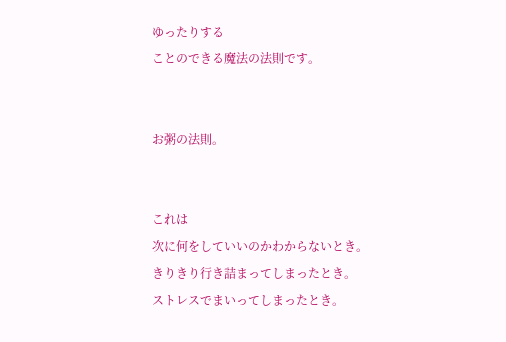ゆったりする
ことのできる魔法の法則です。


お粥の法則。


これは
次に何をしていいのかわからないとき。
きりきり行き詰まってしまったとき。
ストレスでまいってしまったとき。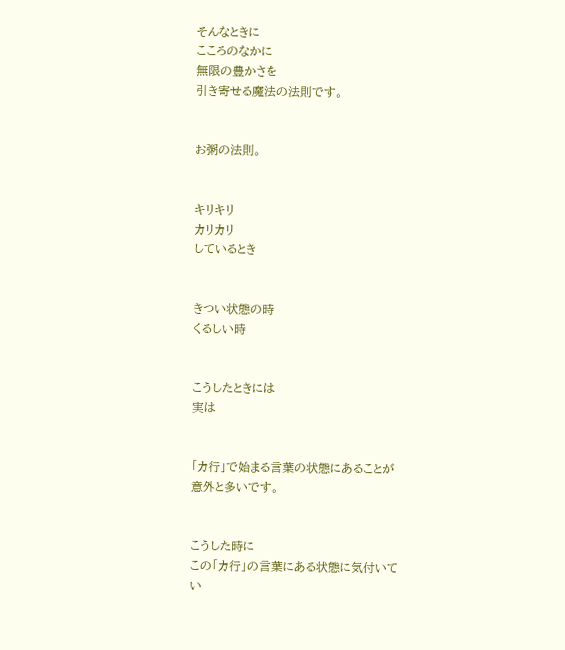そんなときに
こころのなかに
無限の豊かさを
引き寄せる魔法の法則です。


お粥の法則。


キリキリ
カリカリ
しているとき


きつい状態の時
くるしい時


こうしたときには
実は


「カ行」で始まる言葉の状態にあることが
意外と多いです。


こうした時に
この「カ行」の言葉にある状態に気付いて
い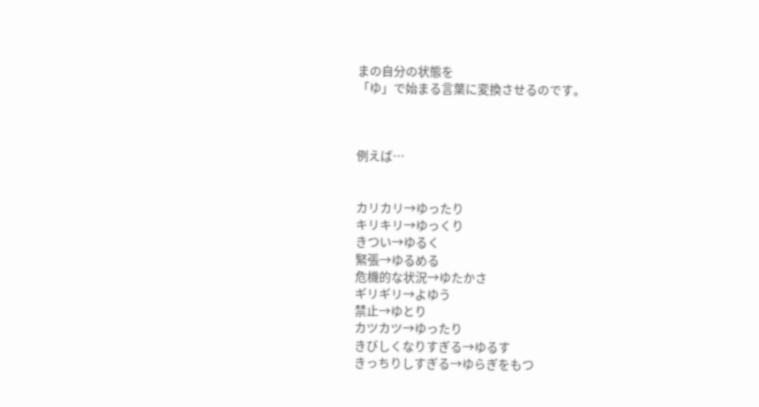まの自分の状態を
「ゆ」で始まる言葉に変換させるのです。



例えば…


カリカリ→ゆったり
キリキリ→ゆっくり
きつい→ゆるく
緊張→ゆるめる
危機的な状況→ゆたかさ
ギリギリ→よゆう
禁止→ゆとり
カツカツ→ゆったり
きびしくなりすぎる→ゆるす
きっちりしすぎる→ゆらぎをもつ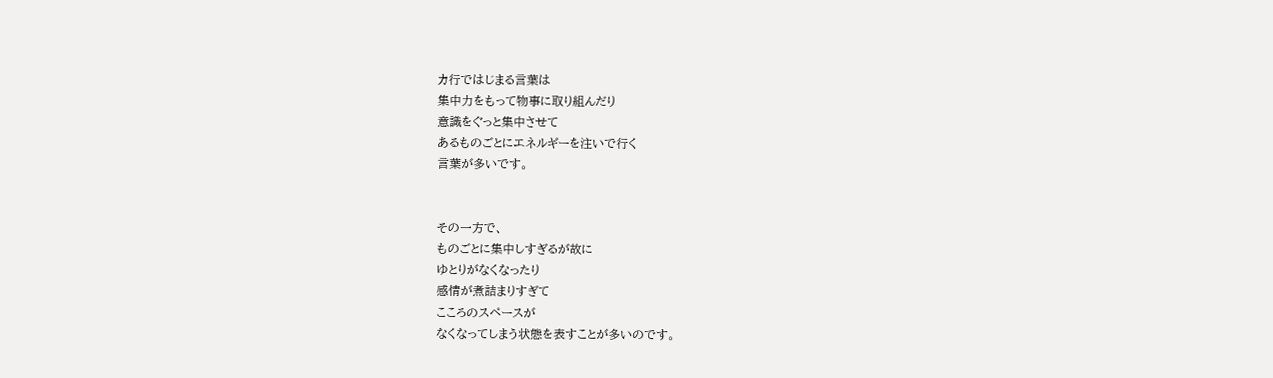カ行ではじまる言葉は
集中力をもって物事に取り組んだり
意識をぐっと集中させて
あるものごとにエネルギーを注いで行く
言葉が多いです。


その一方で、
ものごとに集中しすぎるが故に
ゆとりがなくなったり
感情が煮詰まりすぎて
こころのスペースが
なくなってしまう状態を表すことが多いのです。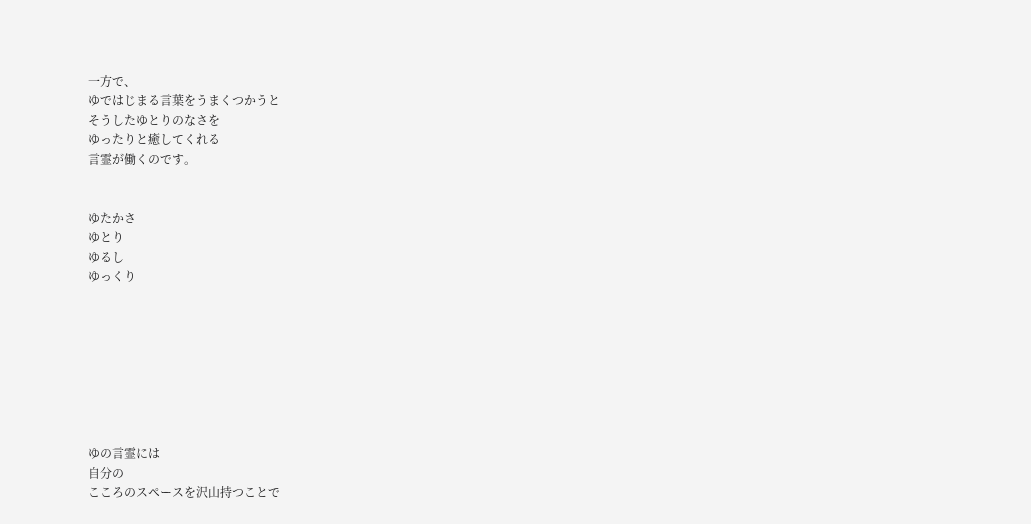一方で、
ゆではじまる言葉をうまくつかうと
そうしたゆとりのなさを
ゆったりと癒してくれる
言霊が働くのです。


ゆたかさ
ゆとり
ゆるし
ゆっくり








ゆの言霊には
自分の
こころのスペースを沢山持つことで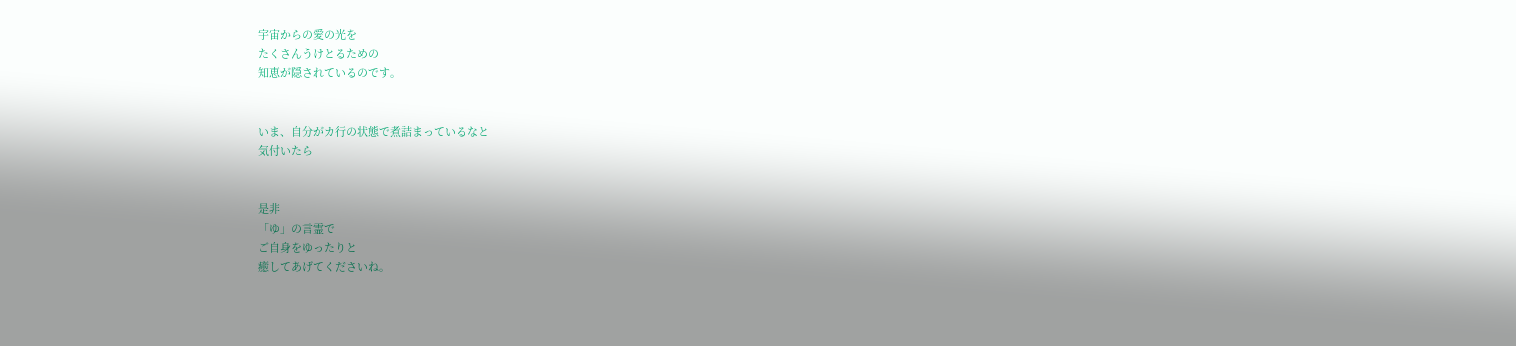宇宙からの愛の光を
たくさんうけとるための
知恵が隠されているのです。


いま、自分がカ行の状態で煮詰まっているなと
気付いたら


是非
「ゆ」の言霊で
ご自身をゆったりと
癒してあげてくださいね。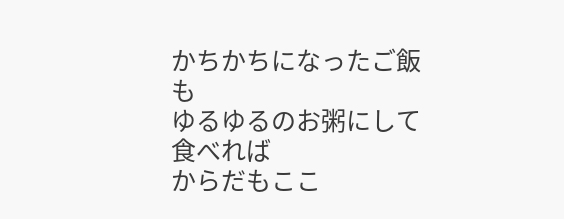かちかちになったご飯も
ゆるゆるのお粥にして食べれば
からだもここ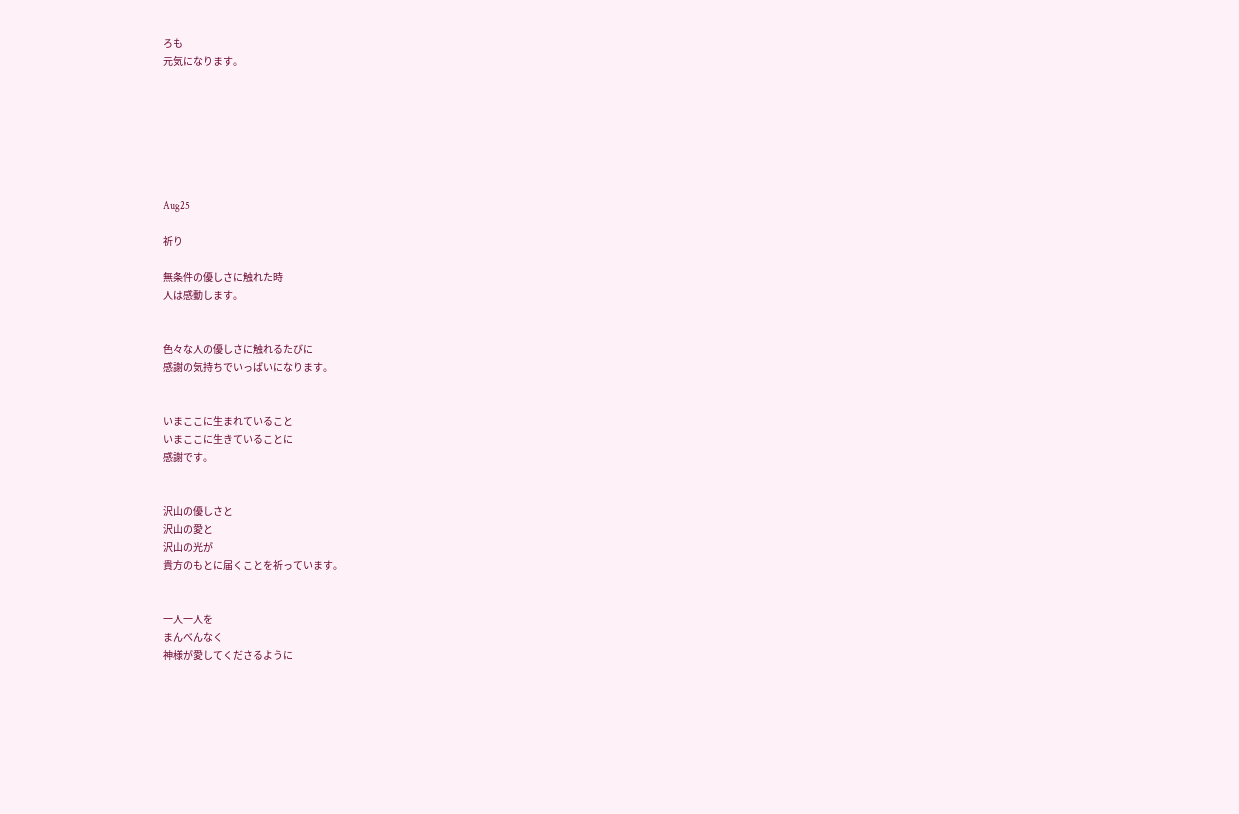ろも
元気になります。







Aug25

祈り

無条件の優しさに触れた時
人は感動します。


色々な人の優しさに触れるたびに
感謝の気持ちでいっぱいになります。


いまここに生まれていること
いまここに生きていることに
感謝です。


沢山の優しさと
沢山の愛と
沢山の光が
貴方のもとに届くことを祈っています。


一人一人を
まんべんなく
神様が愛してくださるように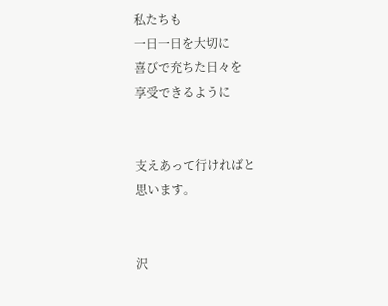私たちも
一日一日を大切に
喜びで充ちた日々を
享受できるように


支えあって行ければと
思います。


沢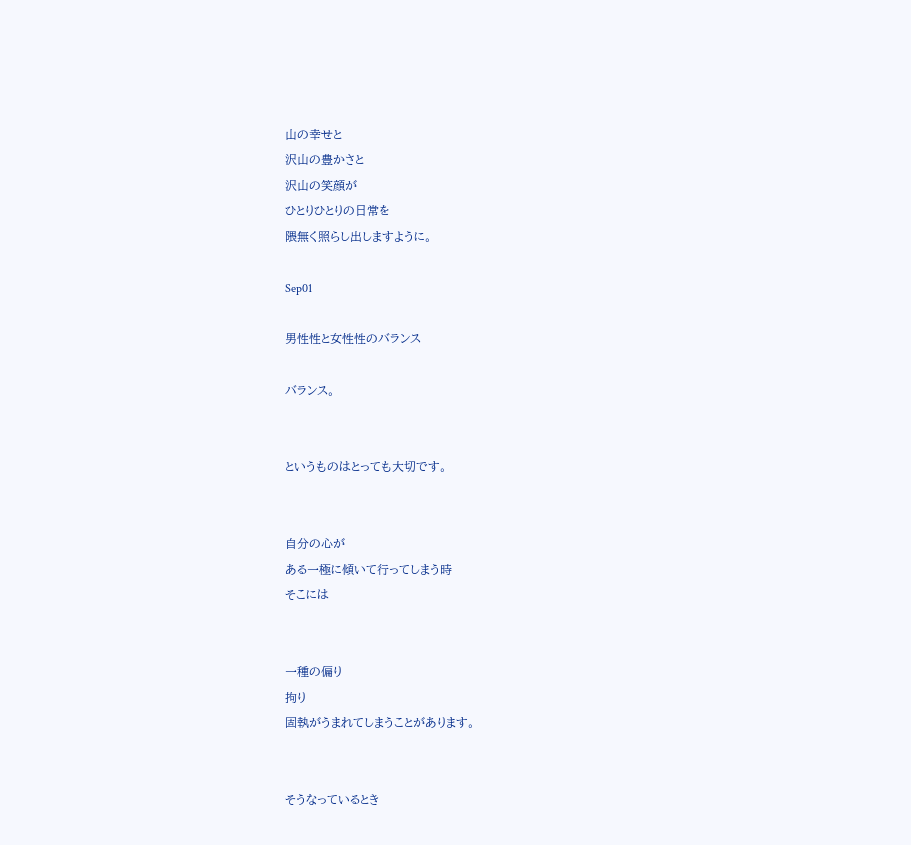山の幸せと
沢山の豊かさと
沢山の笑顔が
ひとりひとりの日常を
隈無く照らし出しますように。

Sep01

男性性と女性性のバランス

バランス。


というものはとっても大切です。


自分の心が
ある一極に傾いて行ってしまう時
そこには


一種の偏り
拘り
固執がうまれてしまうことがあります。


そうなっているとき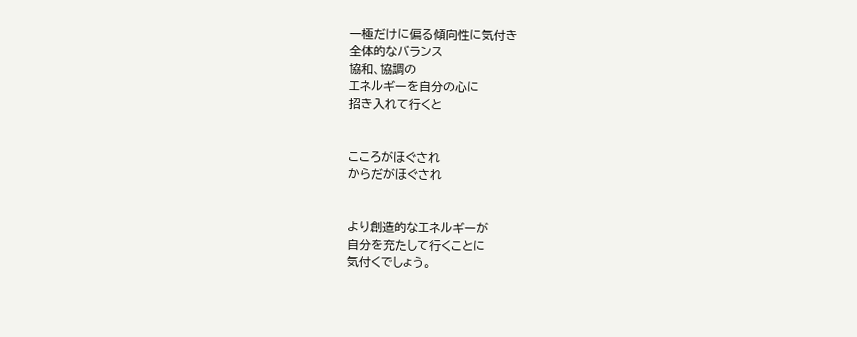一極だけに偏る傾向性に気付き
全体的なバランス
協和、協調の
エネルギーを自分の心に
招き入れて行くと


こころがほぐされ
からだがほぐされ


より創造的なエネルギーが
自分を充たして行くことに
気付くでしょう。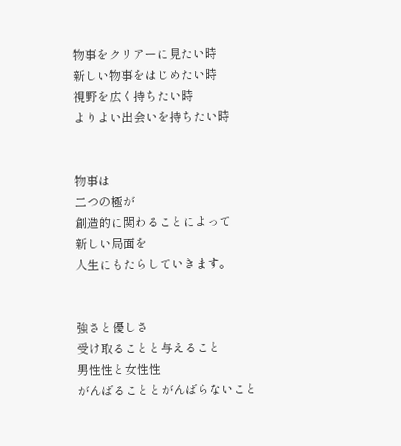物事をクリアーに見たい時
新しい物事をはじめたい時
視野を広く持ちたい時
よりよい出会いを持ちたい時


物事は
二つの極が
創造的に関わることによって
新しい局面を
人生にもたらしていきます。


強さと優しさ
受け取ることと与えること
男性性と女性性
がんばることとがんばらないこと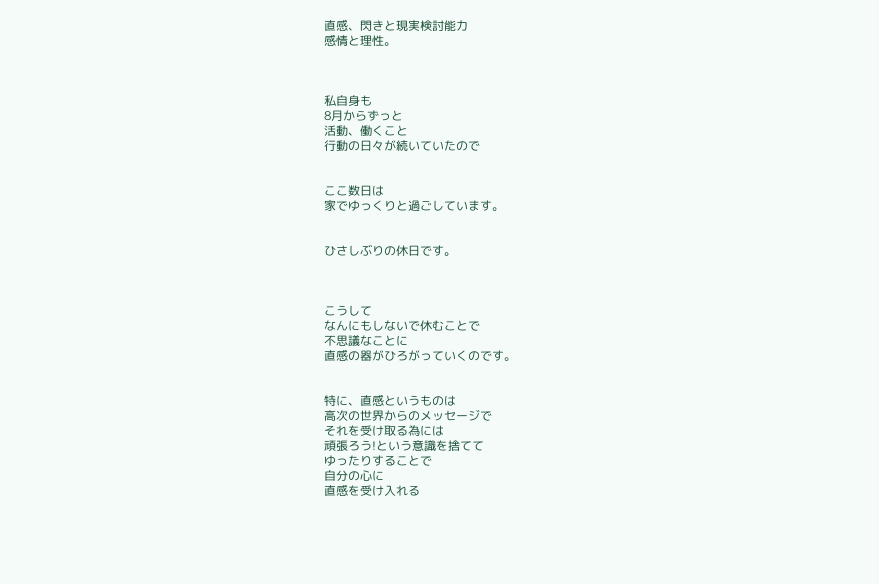直感、閃きと現実検討能力
感情と理性。



私自身も
8月からずっと
活動、働くこと
行動の日々が続いていたので


ここ数日は
家でゆっくりと過ごしています。


ひさしぶりの休日です。



こうして
なんにもしないで休むことで
不思議なことに
直感の器がひろがっていくのです。


特に、直感というものは
高次の世界からのメッセージで
それを受け取る為には
頑張ろう!という意識を捨てて
ゆったりすることで
自分の心に
直感を受け入れる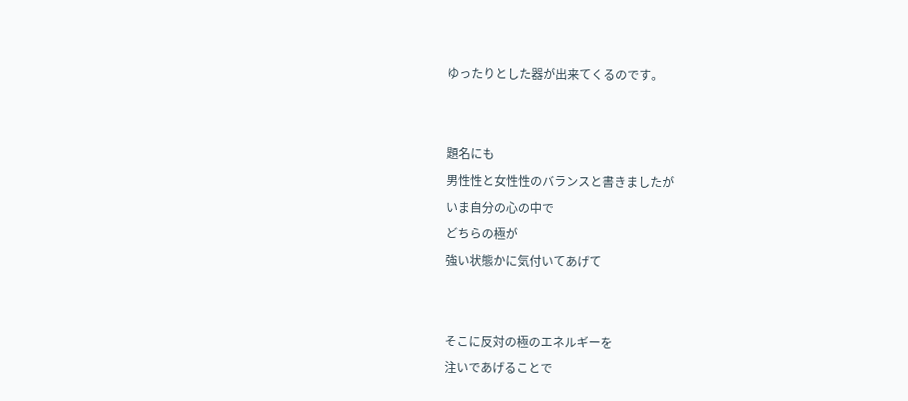ゆったりとした器が出来てくるのです。


題名にも
男性性と女性性のバランスと書きましたが
いま自分の心の中で
どちらの極が
強い状態かに気付いてあげて


そこに反対の極のエネルギーを
注いであげることで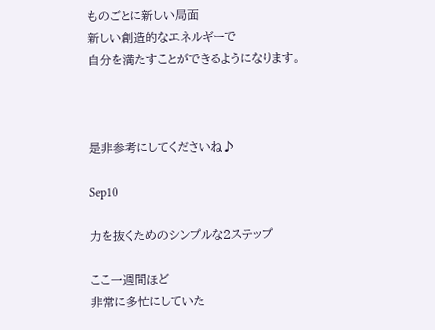ものごとに新しい局面
新しい創造的なエネルギーで
自分を満たすことができるようになります。



是非参考にしてくださいね♪

Sep10

力を抜くためのシンプルな2ステップ

ここ一週間ほど
非常に多忙にしていた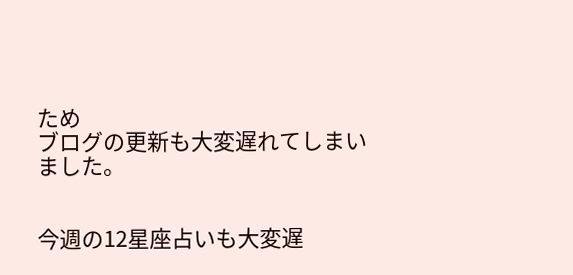ため
ブログの更新も大変遅れてしまいました。


今週の12星座占いも大変遅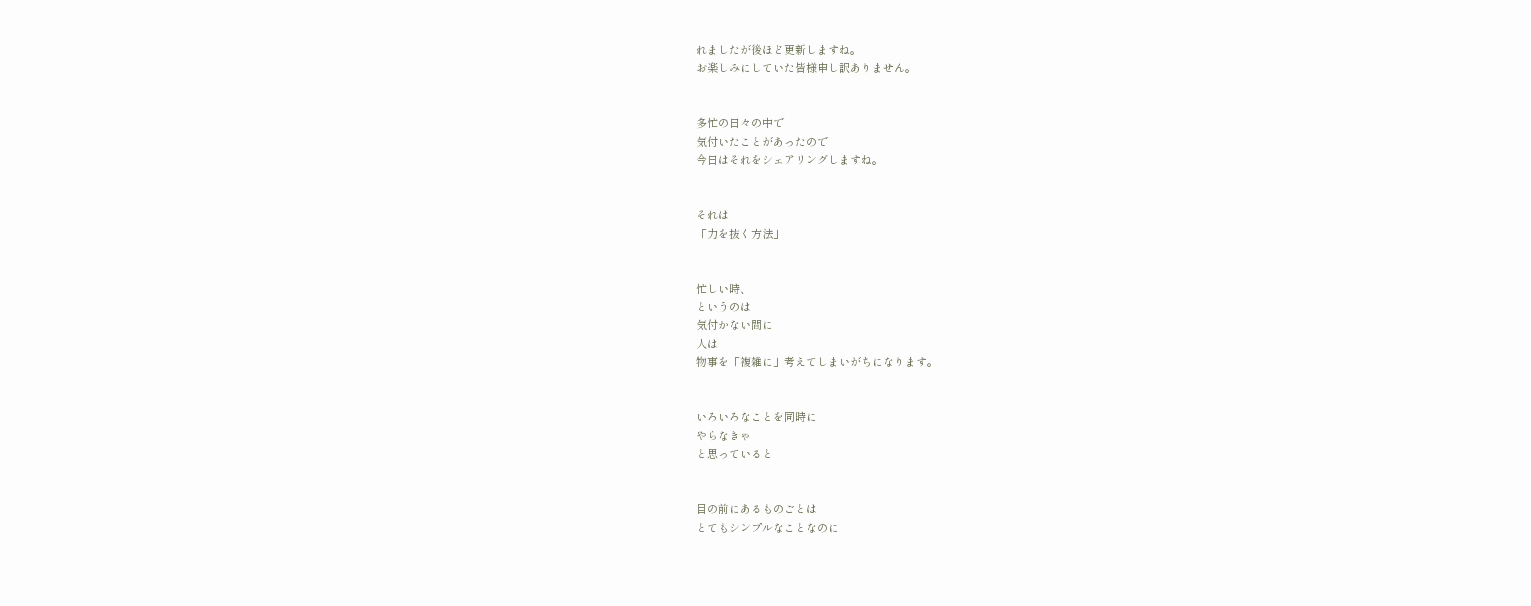れましたが後ほど更新しますね。
お楽しみにしていた皆様申し訳ありません。


多忙の日々の中で
気付いたことがあったので
今日はそれをシェアリングしますね。


それは
「力を抜く方法」


忙しい時、
というのは
気付かない間に
人は
物事を「複雑に」考えてしまいがちになります。


いろいろなことを同時に
やらなきゃ
と思っていると


目の前にあるものごとは
とてもシンプルなことなのに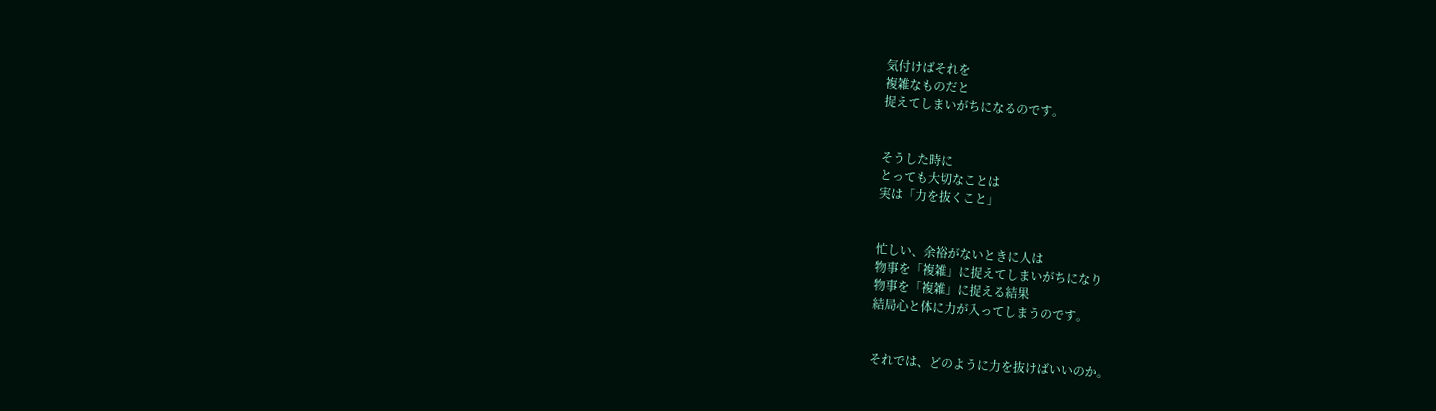気付けばそれを
複雑なものだと
捉えてしまいがちになるのです。


そうした時に
とっても大切なことは
実は「力を抜くこと」


忙しい、余裕がないときに人は
物事を「複雑」に捉えてしまいがちになり
物事を「複雑」に捉える結果
結局心と体に力が入ってしまうのです。


それでは、どのように力を抜けばいいのか。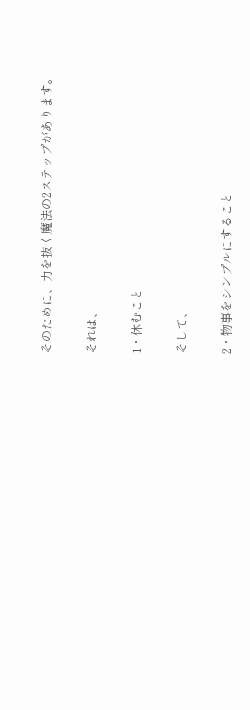そのために、力を抜く魔法の2ステップがあります。


それは、


1・休むこと


そして、


2・物事をシンプルにすること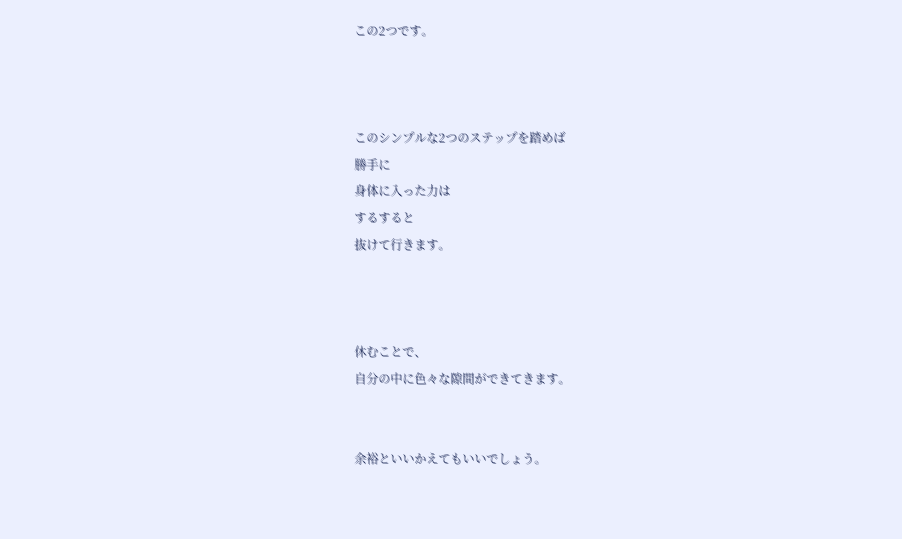この2つです。



このシンプルな2つのステップを踏めば
勝手に
身体に入った力は
するすると
抜けて行きます。



休むことで、
自分の中に色々な隙間ができてきます。


余裕といいかえてもいいでしょう。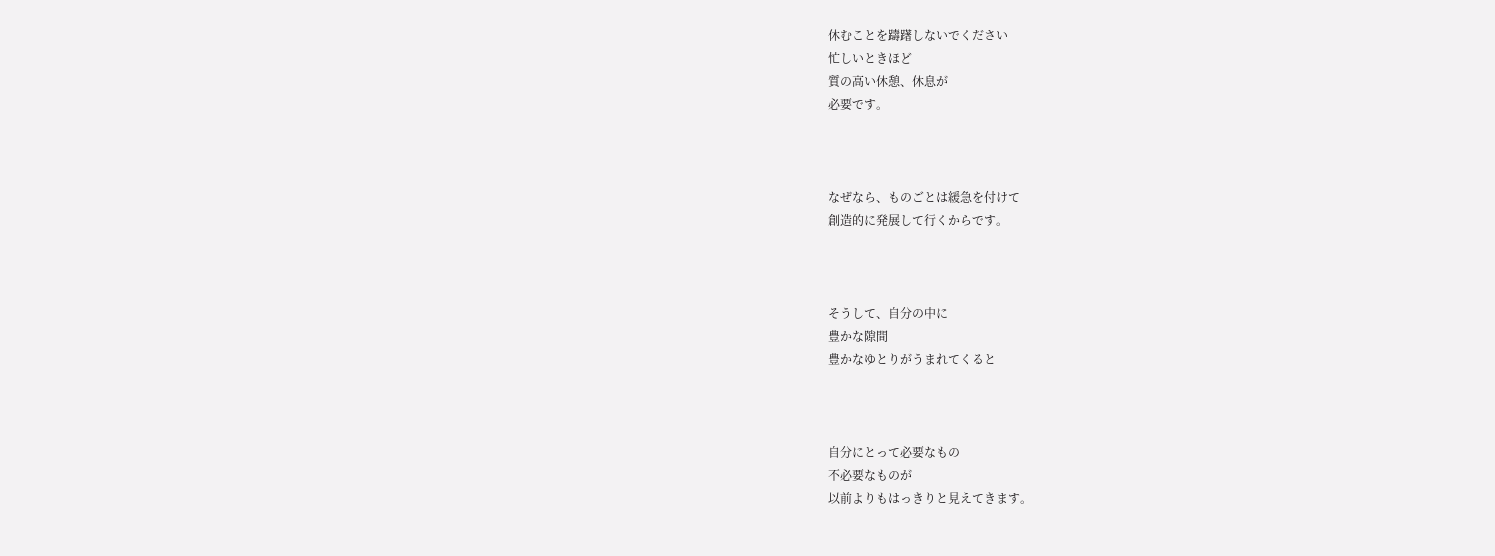休むことを躊躇しないでください
忙しいときほど
質の高い休憩、休息が
必要です。



なぜなら、ものごとは緩急を付けて
創造的に発展して行くからです。



そうして、自分の中に
豊かな隙間
豊かなゆとりがうまれてくると



自分にとって必要なもの
不必要なものが
以前よりもはっきりと見えてきます。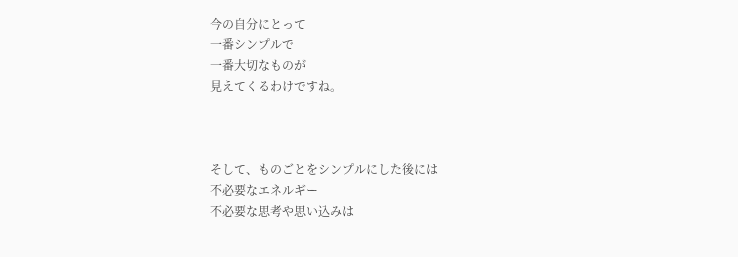今の自分にとって
一番シンプルで
一番大切なものが
見えてくるわけですね。



そして、ものごとをシンプルにした後には
不必要なエネルギー
不必要な思考や思い込みは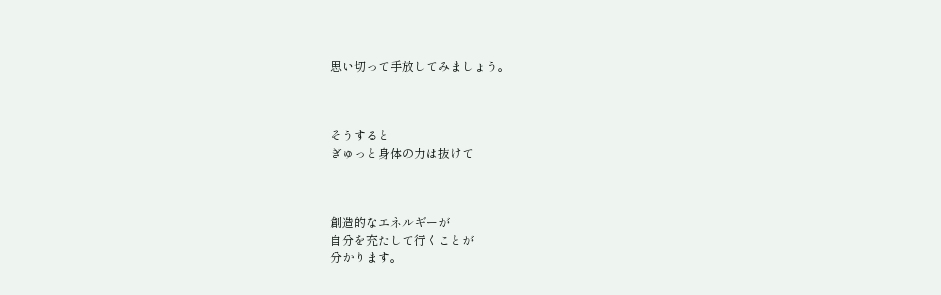思い切って手放してみましょう。



そうすると
ぎゅっと身体の力は抜けて



創造的なエネルギーが
自分を充たして行くことが
分かります。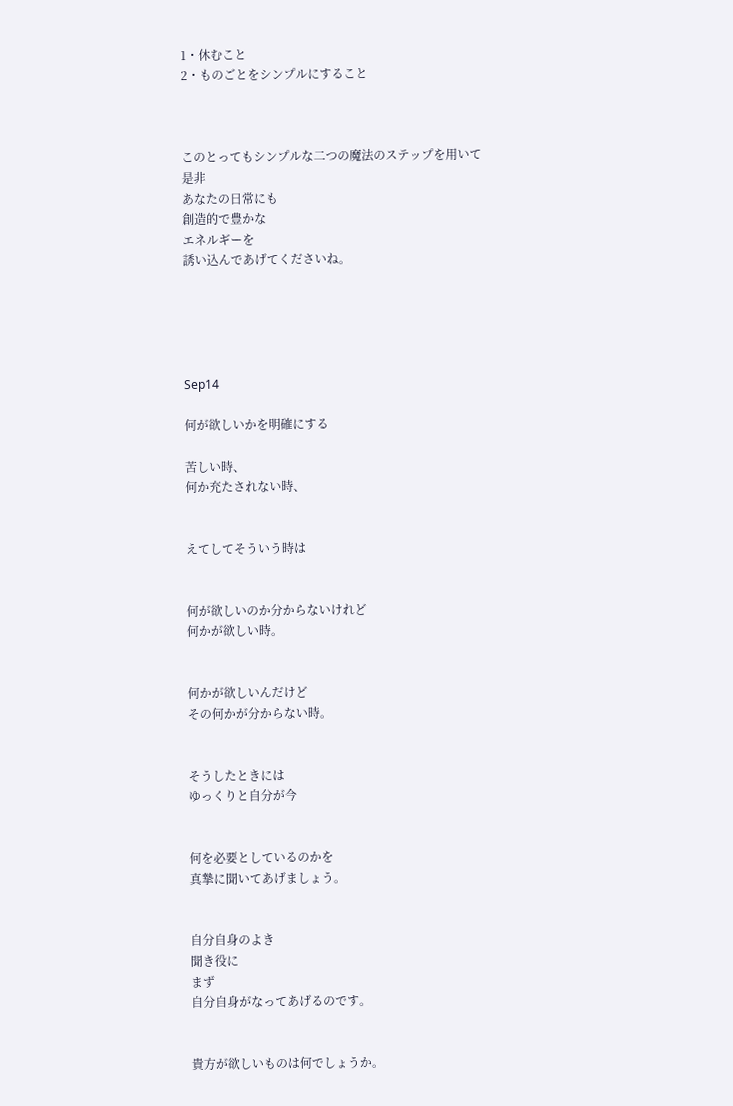1・休むこと
2・ものごとをシンプルにすること



このとってもシンプルな二つの魔法のステップを用いて
是非
あなたの日常にも
創造的で豊かな
エネルギーを
誘い込んであげてくださいね。





Sep14

何が欲しいかを明確にする

苦しい時、
何か充たされない時、


えてしてそういう時は


何が欲しいのか分からないけれど
何かが欲しい時。


何かが欲しいんだけど
その何かが分からない時。


そうしたときには
ゆっくりと自分が今


何を必要としているのかを
真摯に聞いてあげましょう。


自分自身のよき
聞き役に
まず
自分自身がなってあげるのです。


貴方が欲しいものは何でしょうか。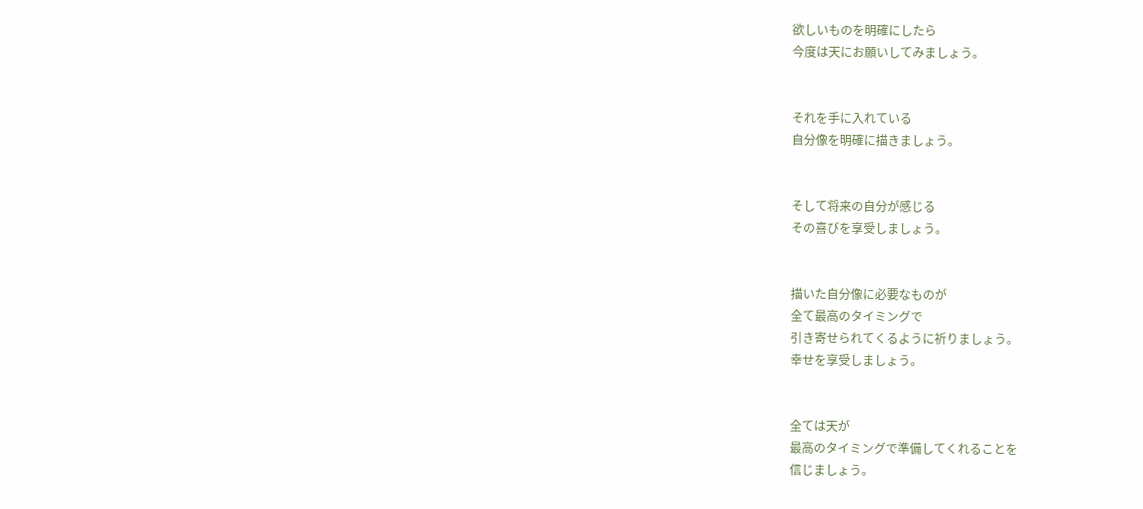欲しいものを明確にしたら
今度は天にお願いしてみましょう。


それを手に入れている
自分像を明確に描きましょう。


そして将来の自分が感じる
その喜びを享受しましょう。


描いた自分像に必要なものが
全て最高のタイミングで
引き寄せられてくるように祈りましょう。
幸せを享受しましょう。


全ては天が
最高のタイミングで準備してくれることを
信じましょう。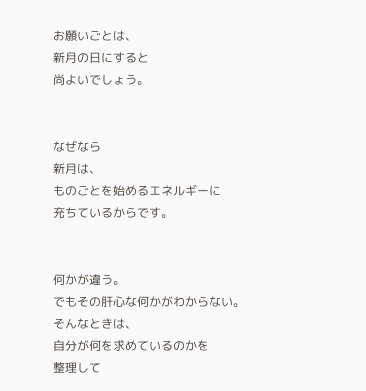お願いごとは、
新月の日にすると
尚よいでしょう。


なぜなら
新月は、
ものごとを始めるエネルギーに
充ちているからです。


何かが違う。
でもその肝心な何かがわからない。
そんなときは、
自分が何を求めているのかを
整理して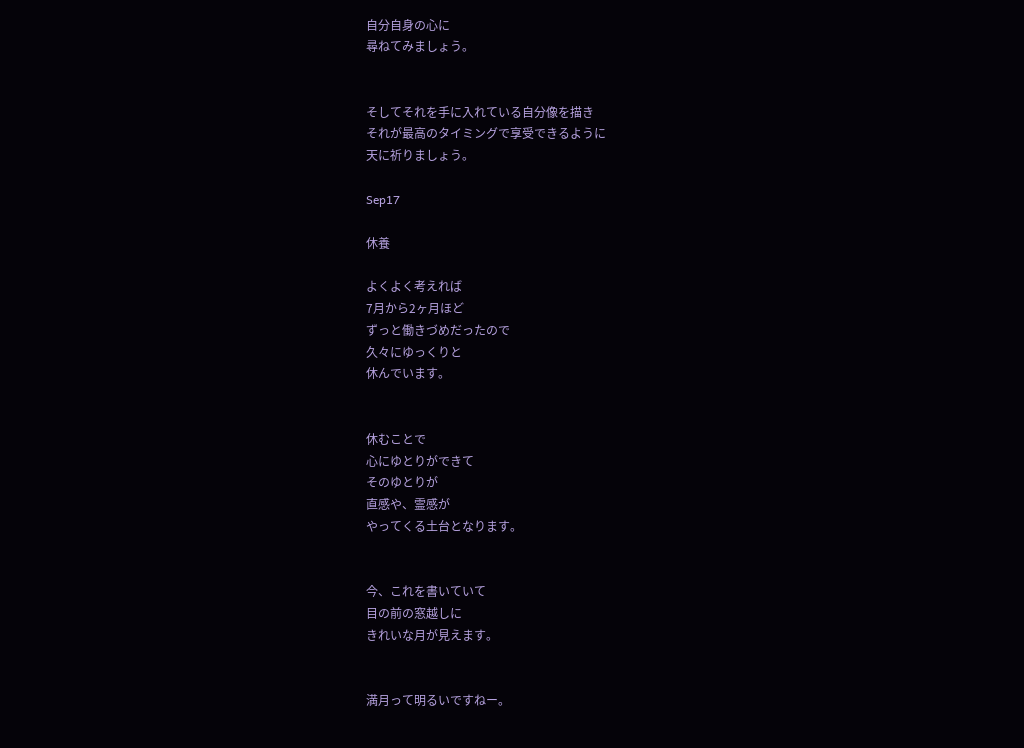自分自身の心に
尋ねてみましょう。


そしてそれを手に入れている自分像を描き
それが最高のタイミングで享受できるように
天に祈りましょう。

Sep17

休養

よくよく考えれば
7月から2ヶ月ほど
ずっと働きづめだったので
久々にゆっくりと
休んでいます。


休むことで
心にゆとりができて
そのゆとりが
直感や、霊感が
やってくる土台となります。


今、これを書いていて
目の前の窓越しに
きれいな月が見えます。


満月って明るいですねー。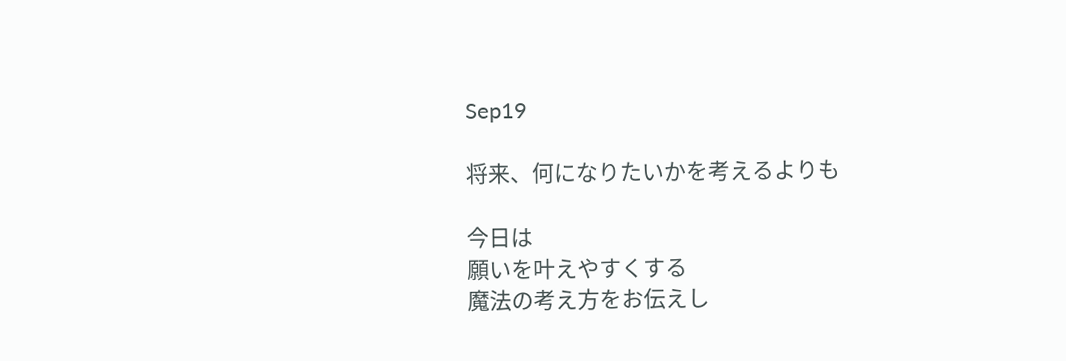Sep19

将来、何になりたいかを考えるよりも

今日は
願いを叶えやすくする
魔法の考え方をお伝えし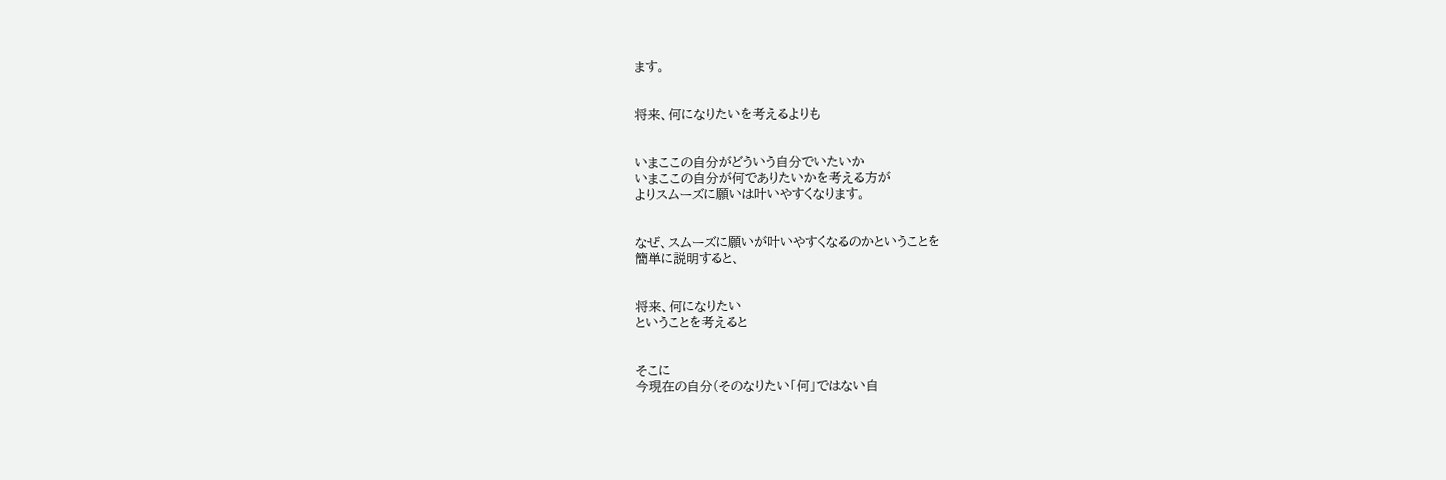ます。


将来、何になりたいを考えるよりも


いまここの自分がどういう自分でいたいか
いまここの自分が何でありたいかを考える方が
よりスムーズに願いは叶いやすくなります。


なぜ、スムーズに願いが叶いやすくなるのかということを
簡単に説明すると、


将来、何になりたい
ということを考えると


そこに
今現在の自分(そのなりたい「何」ではない自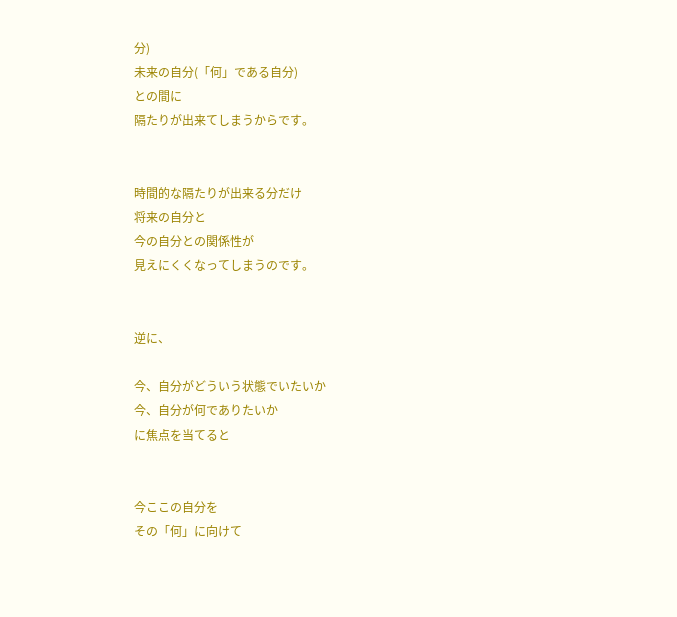分)
未来の自分(「何」である自分)
との間に
隔たりが出来てしまうからです。


時間的な隔たりが出来る分だけ
将来の自分と
今の自分との関係性が
見えにくくなってしまうのです。


逆に、

今、自分がどういう状態でいたいか
今、自分が何でありたいか
に焦点を当てると


今ここの自分を
その「何」に向けて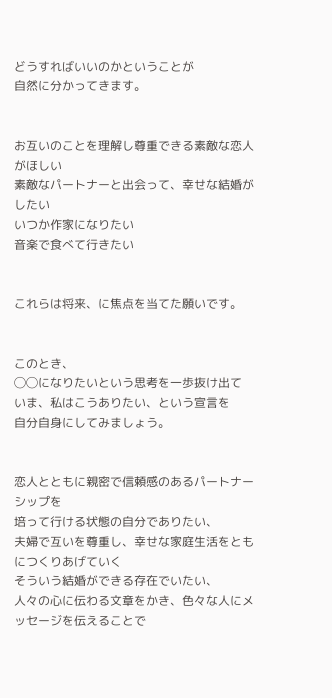どうすればいいのかということが
自然に分かってきます。


お互いのことを理解し尊重できる素敵な恋人がほしい
素敵なパートナーと出会って、幸せな結婚がしたい
いつか作家になりたい
音楽で食べて行きたい


これらは将来、に焦点を当てた願いです。


このとき、
◯◯になりたいという思考を一歩抜け出て
いま、私はこうありたい、という宣言を
自分自身にしてみましょう。


恋人とともに親密で信頼感のあるパートナーシップを
培って行ける状態の自分でありたい、
夫婦で互いを尊重し、幸せな家庭生活をともにつくりあげていく
そういう結婚ができる存在でいたい、
人々の心に伝わる文章をかき、色々な人にメッセージを伝えることで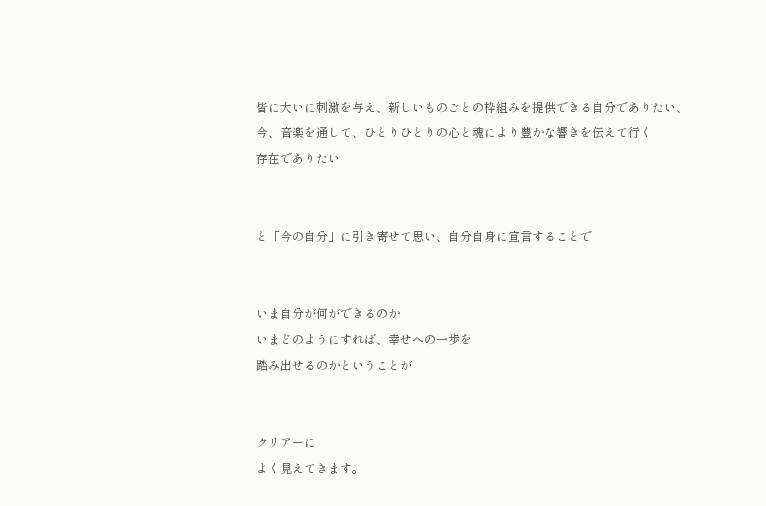皆に大いに刺激を与え、新しいものごとの枠組みを提供できる自分でありたい、
今、音楽を通して、ひとりひとりの心と魂により豊かな響きを伝えて行く
存在でありたい


と「今の自分」に引き寄せて思い、自分自身に宣言することで


いま自分が何ができるのか
いまどのようにすれば、幸せへの一歩を
踏み出せるのかということが


クリアーに
よく見えてきます。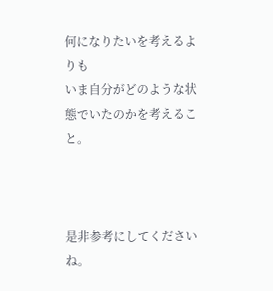何になりたいを考えるよりも
いま自分がどのような状態でいたのかを考えること。



是非参考にしてくださいね。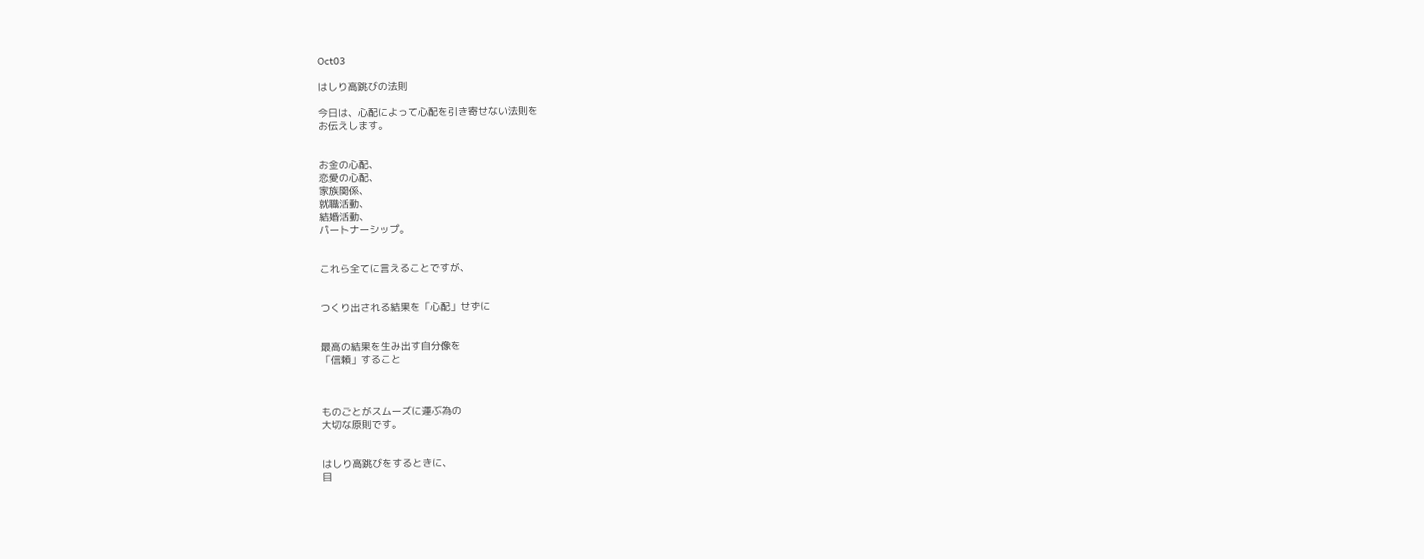Oct03

はしり高跳びの法則

今日は、心配によって心配を引き寄せない法則を
お伝えします。


お金の心配、
恋愛の心配、
家族関係、
就職活動、
結婚活動、
パートナーシップ。


これら全てに言えることですが、


つくり出される結果を「心配」せずに


最高の結果を生み出す自分像を
「信頼」すること



ものごとがスムーズに運ぶ為の
大切な原則です。


はしり高跳びをするときに、
目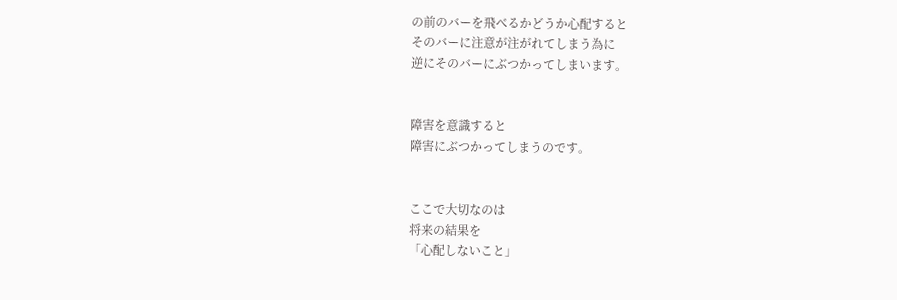の前のバーを飛べるかどうか心配すると
そのバーに注意が注がれてしまう為に
逆にそのバーにぶつかってしまいます。


障害を意識すると
障害にぶつかってしまうのです。


ここで大切なのは
将来の結果を
「心配しないこと」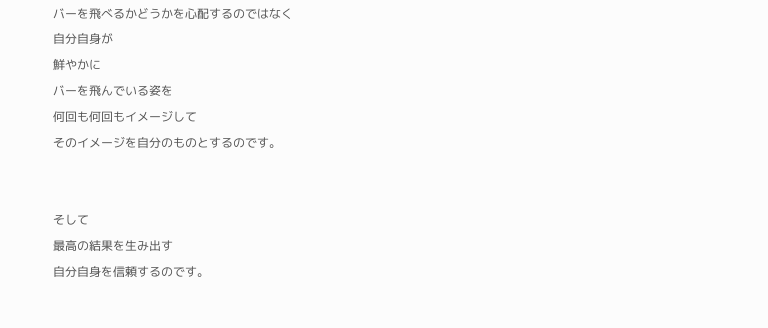バーを飛べるかどうかを心配するのではなく
自分自身が
鮮やかに
バーを飛んでいる姿を
何回も何回もイメージして
そのイメージを自分のものとするのです。


そして
最高の結果を生み出す
自分自身を信頼するのです。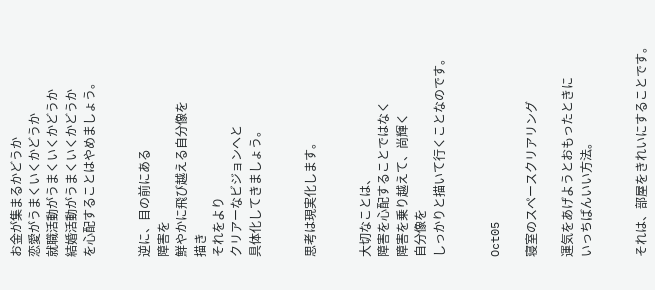お金が集まるかどうか
恋愛がうまくいくかどうか
就職活動がうまくいくかどうか
結婚活動がうまくいくかどうか
を心配することはやめましょう。


逆に、目の前にある
障害を
鮮やかに飛び越える自分像を
描き
それをより
クリアーなビジョンへと
具体化してきましょう。


思考は現実化します。


大切なことは、
障害を心配することではなく
障害を乗り越えて、尚輝く
自分像を
しっかりと描いて行くことなのです。


Oct05

寝室のスペースクリアリング

運気をあげようとおもったときに
いっちばんいい方法。


それは、部屋をきれいにすることです。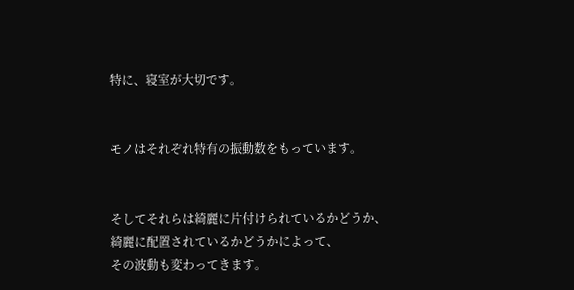特に、寝室が大切です。


モノはそれぞれ特有の振動数をもっています。


そしてそれらは綺麗に片付けられているかどうか、
綺麗に配置されているかどうかによって、
その波動も変わってきます。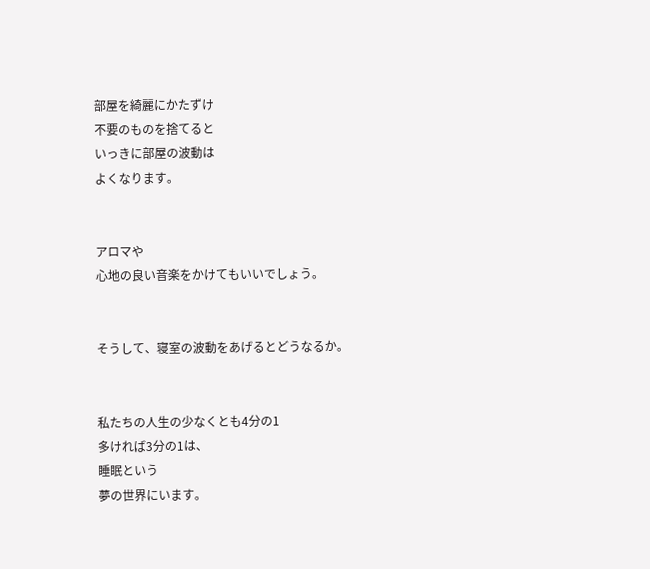部屋を綺麗にかたずけ
不要のものを捨てると
いっきに部屋の波動は
よくなります。


アロマや
心地の良い音楽をかけてもいいでしょう。


そうして、寝室の波動をあげるとどうなるか。


私たちの人生の少なくとも4分の1
多ければ3分の1は、
睡眠という
夢の世界にいます。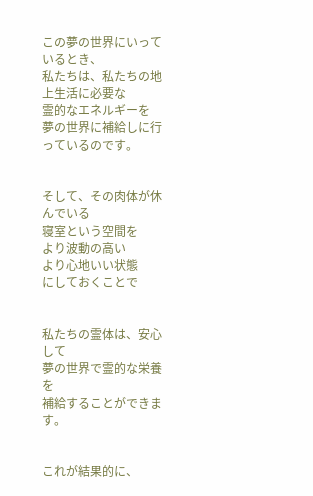この夢の世界にいっているとき、
私たちは、私たちの地上生活に必要な
霊的なエネルギーを
夢の世界に補給しに行っているのです。


そして、その肉体が休んでいる
寝室という空間を
より波動の高い
より心地いい状態
にしておくことで


私たちの霊体は、安心して
夢の世界で霊的な栄養を
補給することができます。


これが結果的に、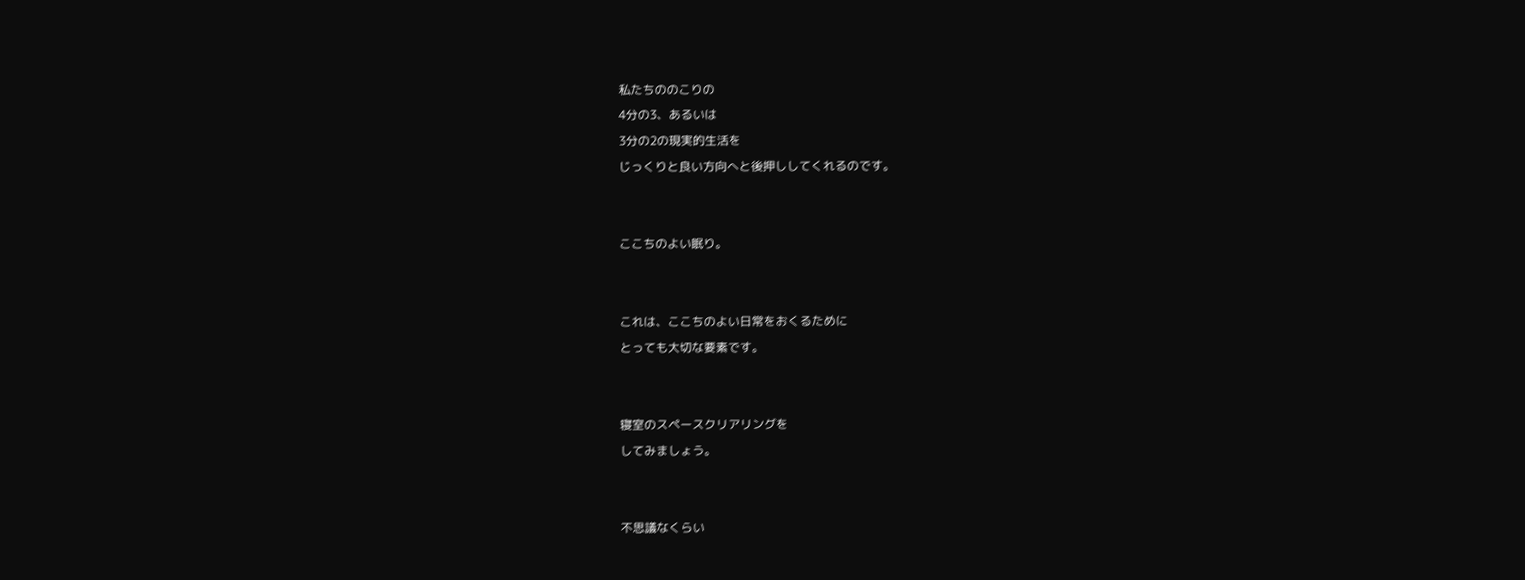私たちののこりの
4分の3、あるいは
3分の2の現実的生活を
じっくりと良い方向へと後押ししてくれるのです。


ここちのよい眠り。


これは、ここちのよい日常をおくるために
とっても大切な要素です。


寝室のスペースクリアリングを
してみましょう。


不思議なくらい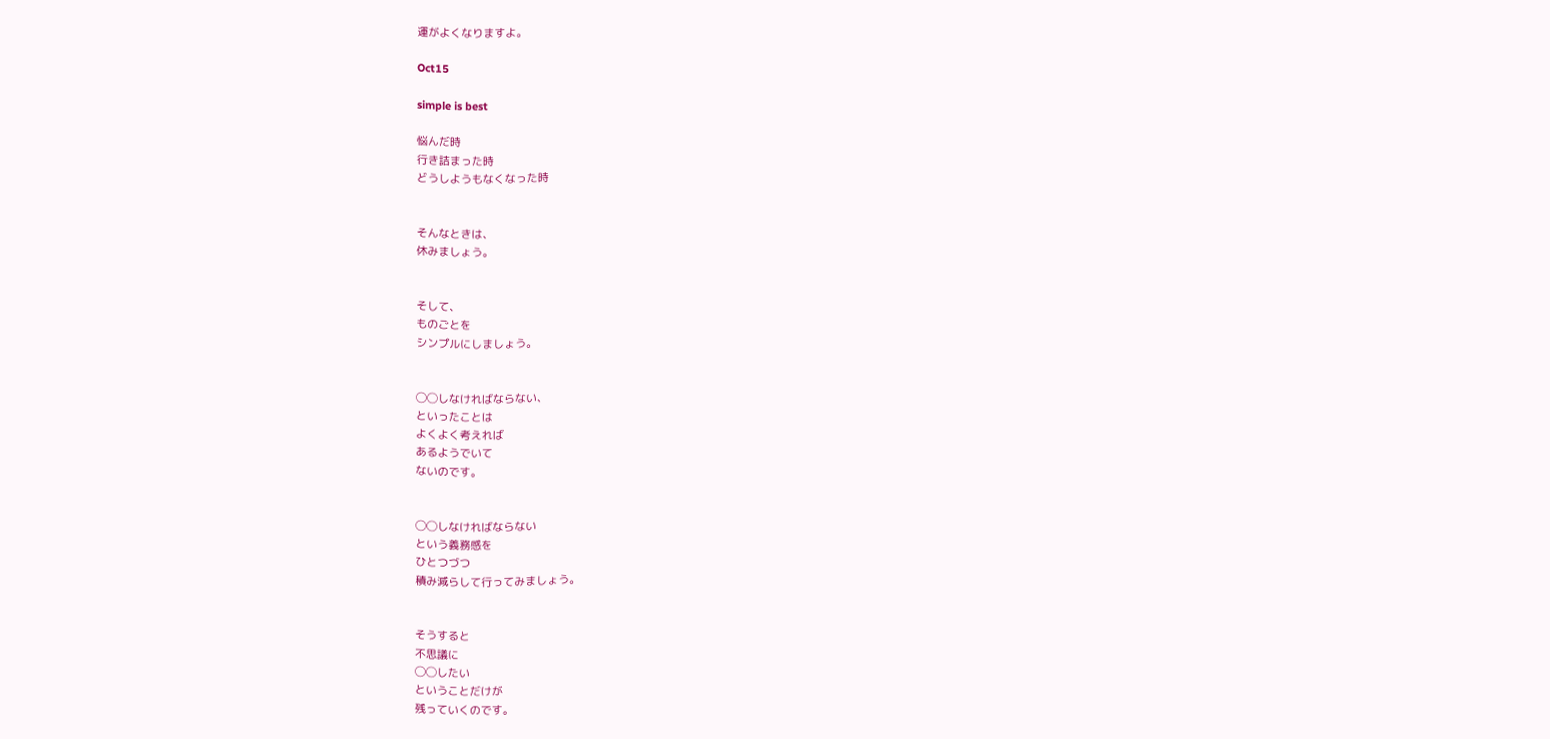運がよくなりますよ。

Oct15

simple is best

悩んだ時
行き詰まった時
どうしようもなくなった時


そんなときは、
休みましょう。


そして、
ものごとを
シンプルにしましょう。


◯◯しなければならない、
といったことは
よくよく考えれば
あるようでいて
ないのです。


◯◯しなければならない
という義務感を
ひとつづつ
積み減らして行ってみましょう。


そうすると
不思議に
◯◯したい
ということだけが
残っていくのです。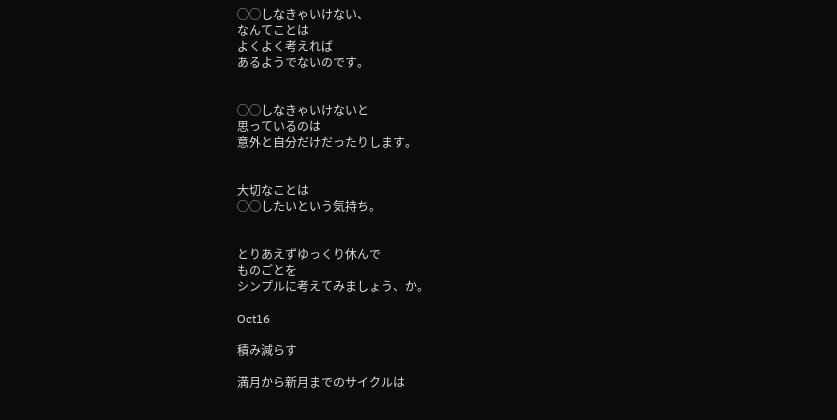◯◯しなきゃいけない、
なんてことは
よくよく考えれば
あるようでないのです。


◯◯しなきゃいけないと
思っているのは
意外と自分だけだったりします。


大切なことは
◯◯したいという気持ち。


とりあえずゆっくり休んで
ものごとを
シンプルに考えてみましょう、か。

Oct16

積み減らす

満月から新月までのサイクルは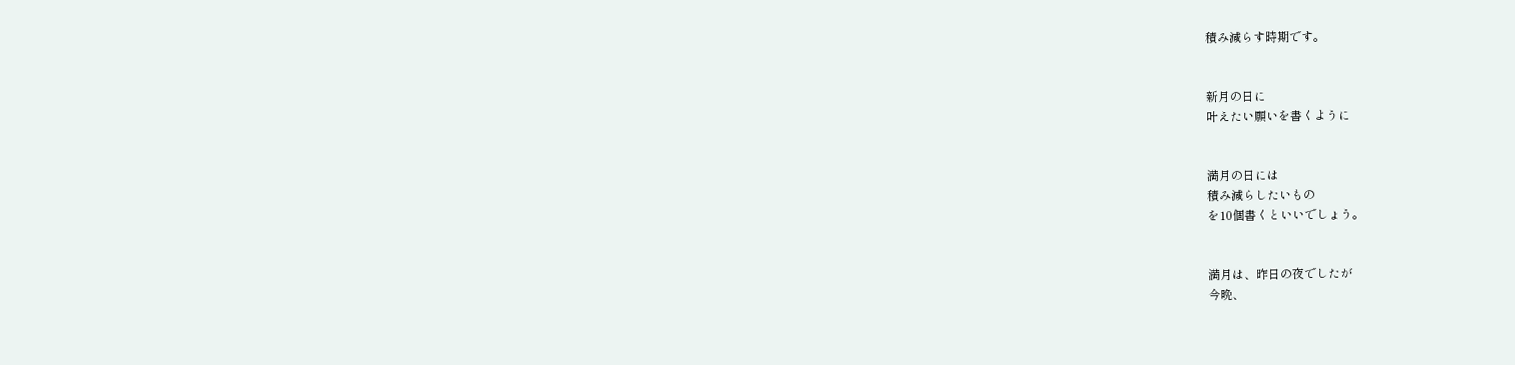積み減らす時期です。


新月の日に
叶えたい願いを書くように


満月の日には
積み減らしたいもの
を10個書くといいでしょう。


満月は、昨日の夜でしたが
今晩、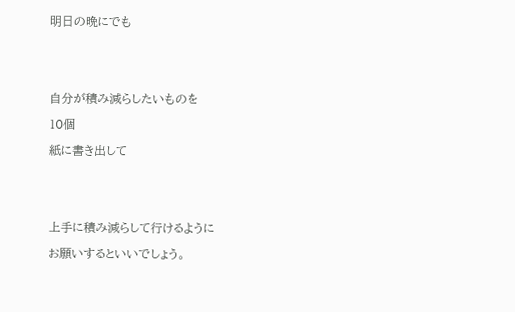明日の晩にでも


自分が積み減らしたいものを
10個
紙に書き出して


上手に積み減らして行けるように
お願いするといいでしょう。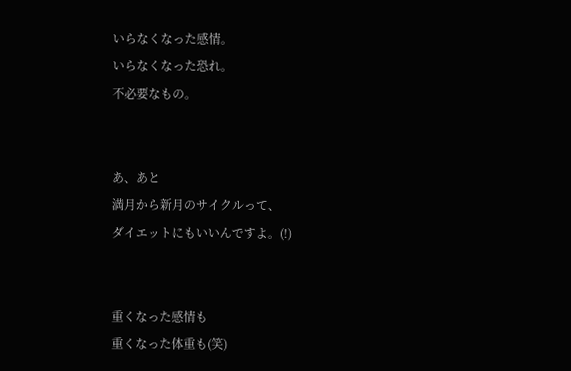いらなくなった感情。
いらなくなった恐れ。
不必要なもの。


あ、あと
満月から新月のサイクルって、
ダイエットにもいいんですよ。(!)


重くなった感情も
重くなった体重も(笑)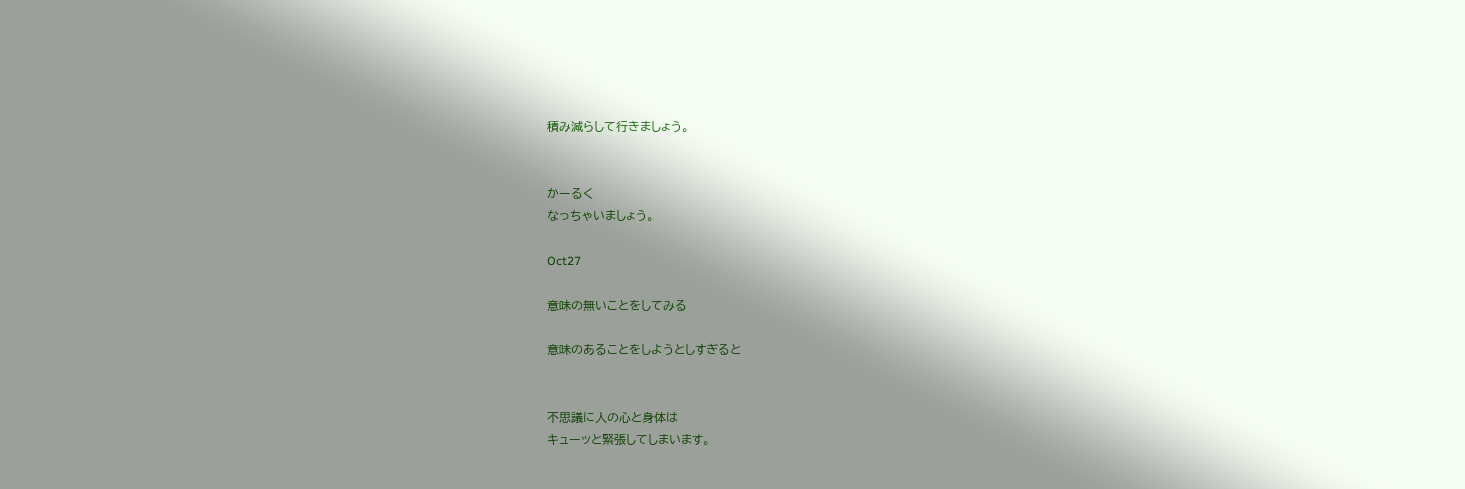積み減らして行きましょう。


かーるく
なっちゃいましょう。

Oct27

意味の無いことをしてみる

意味のあることをしようとしすぎると


不思議に人の心と身体は
キューッと緊張してしまいます。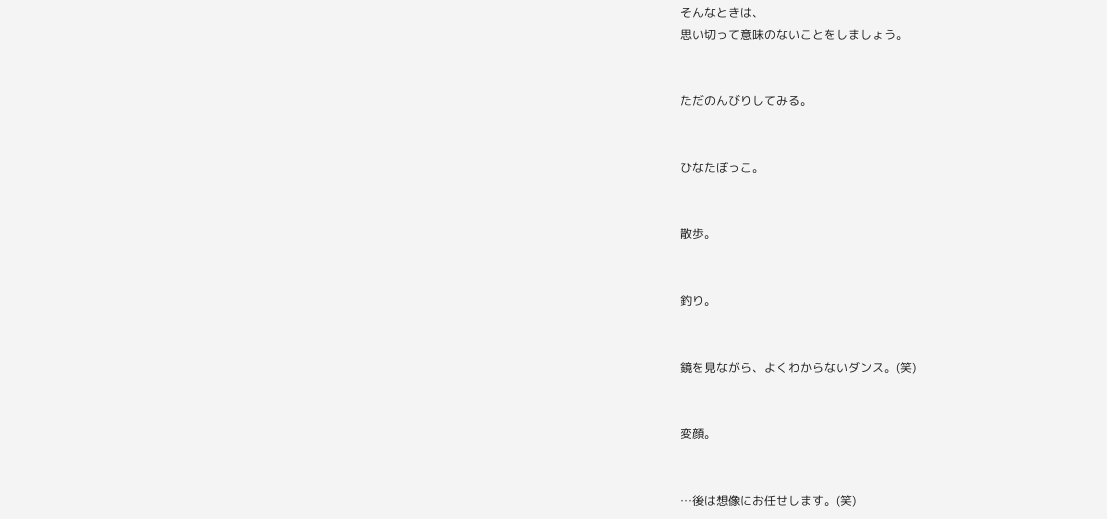そんなときは、
思い切って意味のないことをしましょう。


ただのんびりしてみる。


ひなたぼっこ。


散歩。


釣り。


鏡を見ながら、よくわからないダンス。(笑)


変顔。


…後は想像にお任せします。(笑)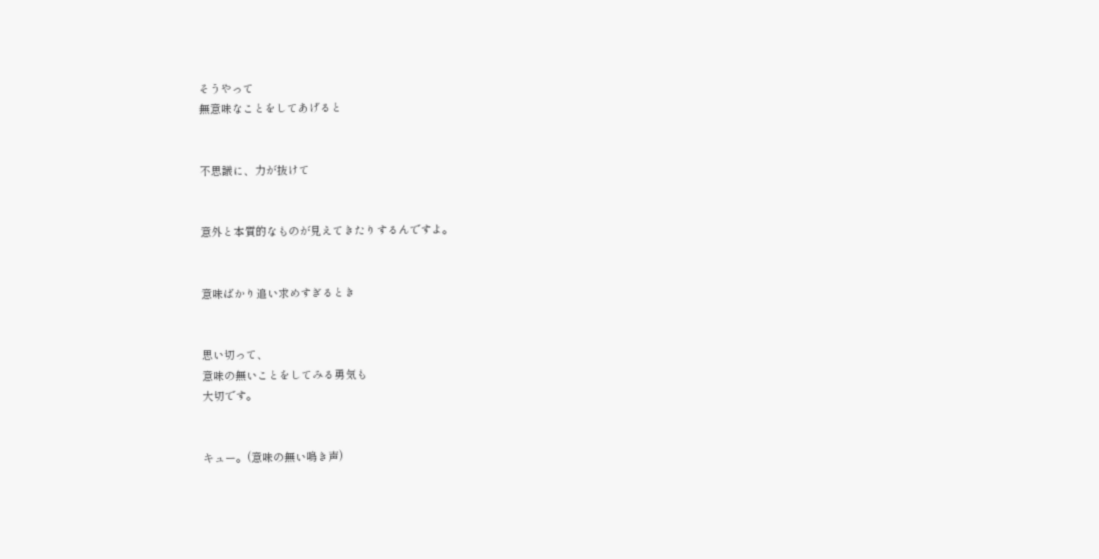そうやって
無意味なことをしてあげると


不思議に、力が抜けて


意外と本質的なものが見えてきたりするんですよ。


意味ばかり追い求めすぎるとき


思い切って、
意味の無いことをしてみる勇気も
大切です。


キュー。(意味の無い鳴き声)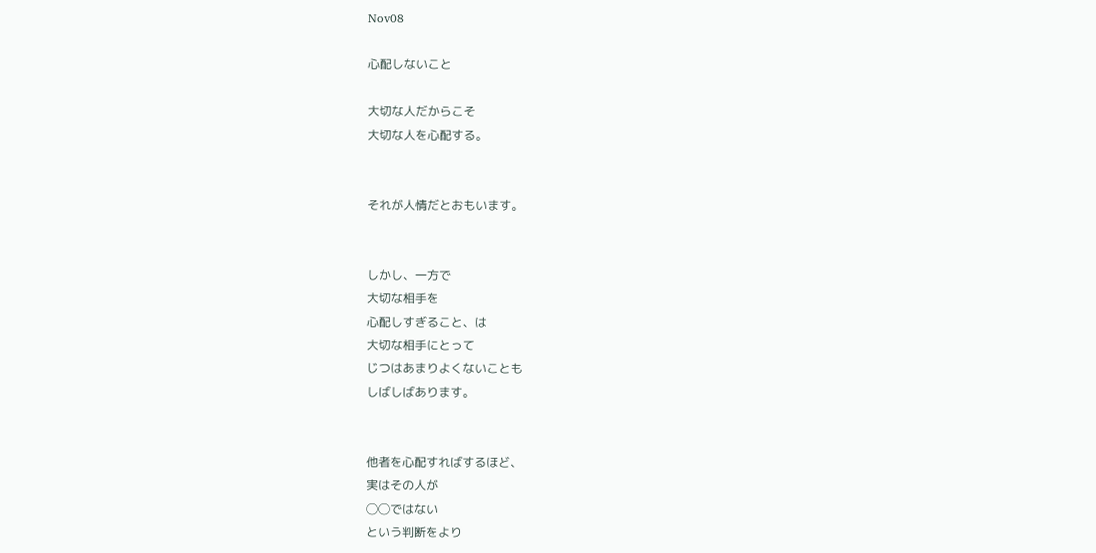Nov08

心配しないこと

大切な人だからこそ
大切な人を心配する。


それが人情だとおもいます。


しかし、一方で
大切な相手を
心配しすぎること、は
大切な相手にとって
じつはあまりよくないことも
しばしばあります。


他者を心配すればするほど、
実はその人が
◯◯ではない
という判断をより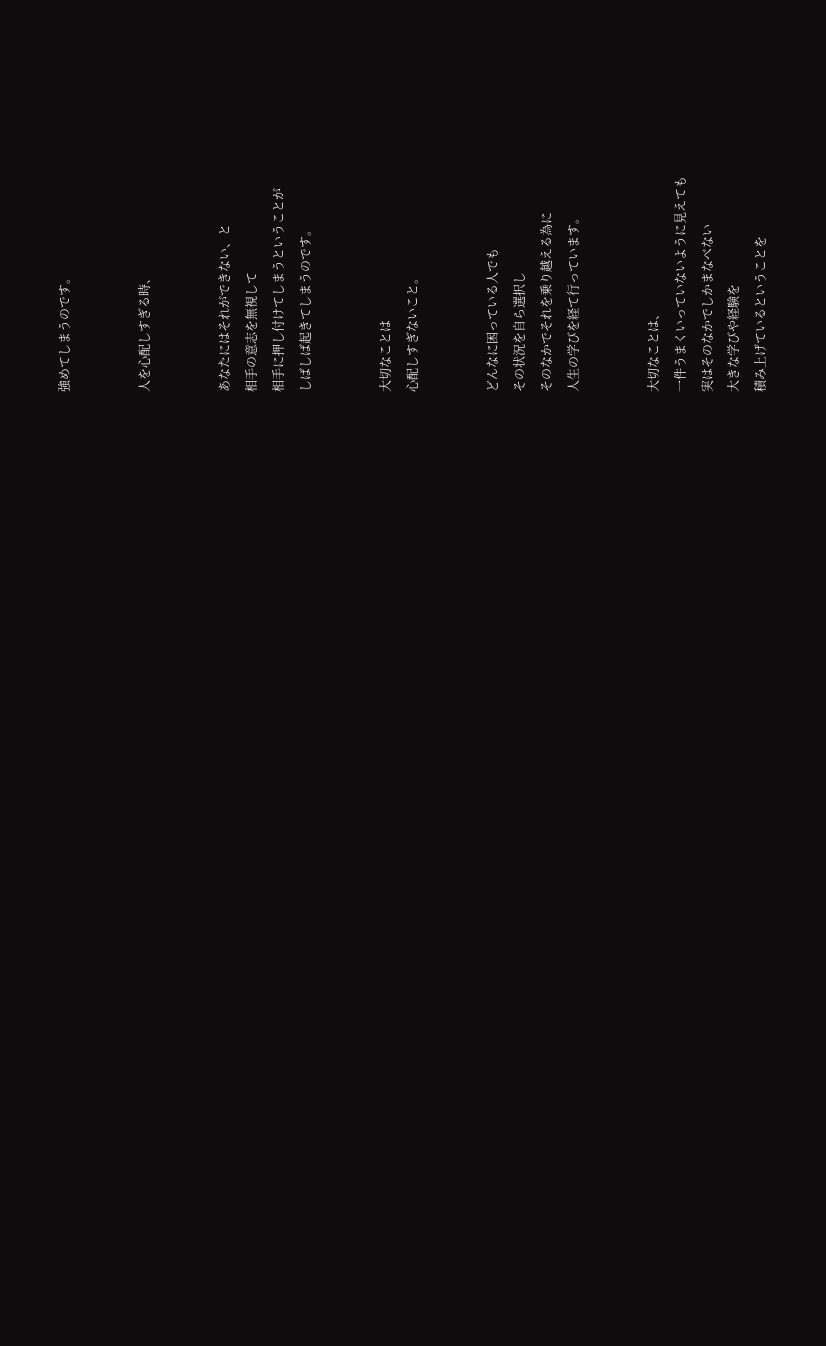強めてしまうのです。


人を心配しすぎる時、


あなたにはそれができない、と
相手の意志を無視して
相手に押し付けてしまうということが
しばしば起きてしまうのです。


大切なことは
心配しすぎないこと。


どんなに困っている人でも
その状況を自ら選択し
そのなかでそれを乗り越える為に
人生の学びを経て行っています。


大切なことは、
一件うまくいっていないように見えても
実はそのなかでしかまなべない
大きな学びや経験を
積み上げているということを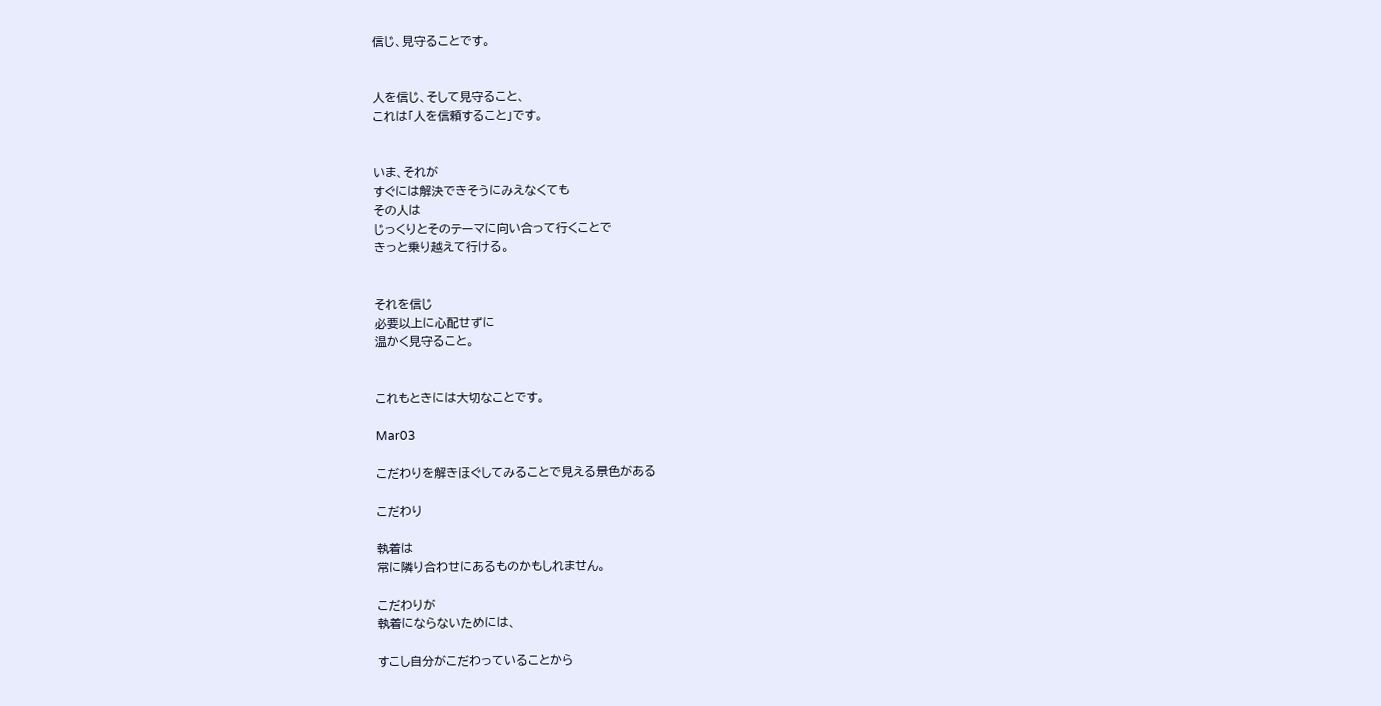信じ、見守ることです。


人を信じ、そして見守ること、
これは「人を信頼すること」です。


いま、それが
すぐには解決できそうにみえなくても
その人は
じっくりとそのテーマに向い合って行くことで
きっと乗り越えて行ける。


それを信じ
必要以上に心配せずに
温かく見守ること。


これもときには大切なことです。

Mar03

こだわりを解きほぐしてみることで見える景色がある

こだわり

執着は
常に隣り合わせにあるものかもしれません。

こだわりが
執着にならないためには、

すこし自分がこだわっていることから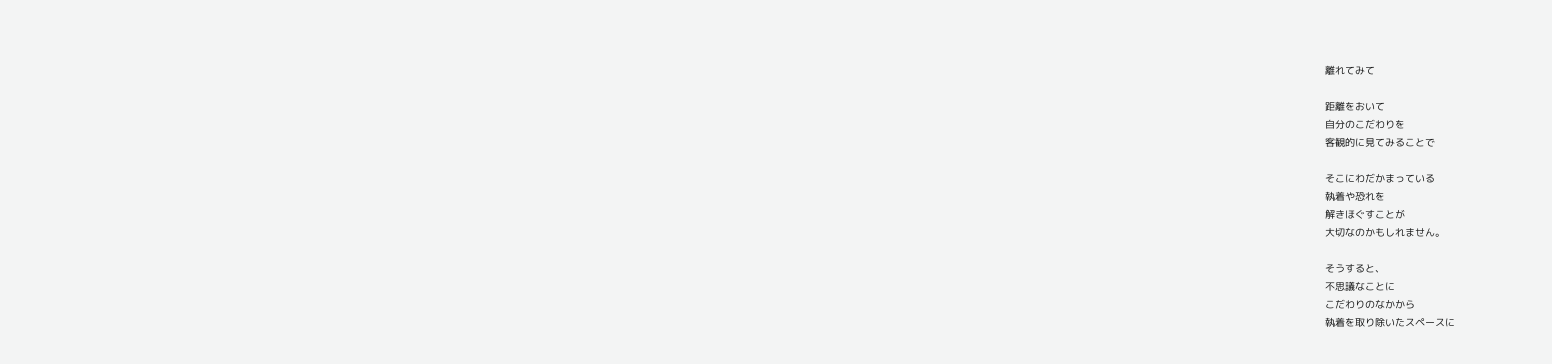離れてみて

距離をおいて
自分のこだわりを
客観的に見てみることで

そこにわだかまっている
執着や恐れを
解きほぐすことが
大切なのかもしれません。

そうすると、
不思議なことに
こだわりのなかから
執着を取り除いたスペースに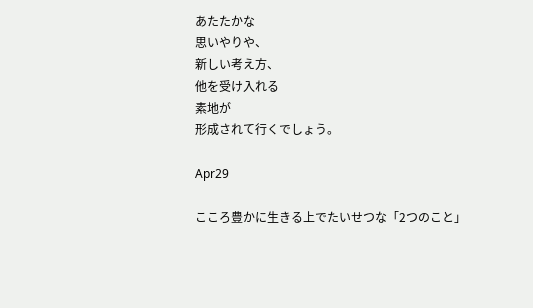あたたかな
思いやりや、
新しい考え方、
他を受け入れる
素地が
形成されて行くでしょう。

Apr29

こころ豊かに生きる上でたいせつな「2つのこと」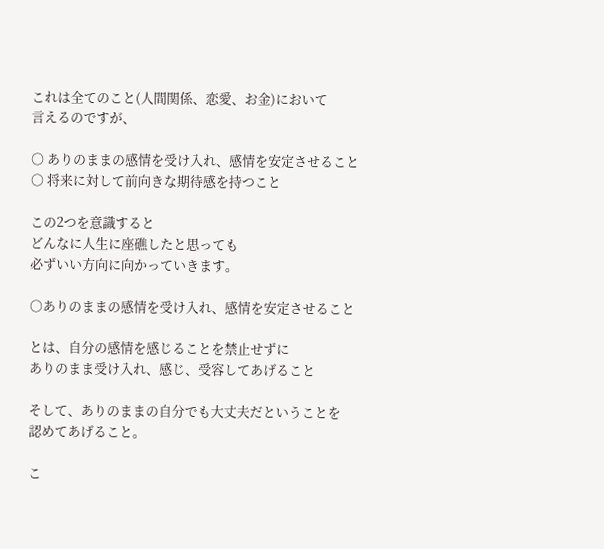これは全てのこと(人間関係、恋愛、お金)において
言えるのですが、

○ ありのままの感情を受け入れ、感情を安定させること
○ 将来に対して前向きな期待感を持つこと

この2つを意識すると
どんなに人生に座礁したと思っても
必ずいい方向に向かっていきます。

○ありのままの感情を受け入れ、感情を安定させること

とは、自分の感情を感じることを禁止せずに
ありのまま受け入れ、感じ、受容してあげること

そして、ありのままの自分でも大丈夫だということを
認めてあげること。

こ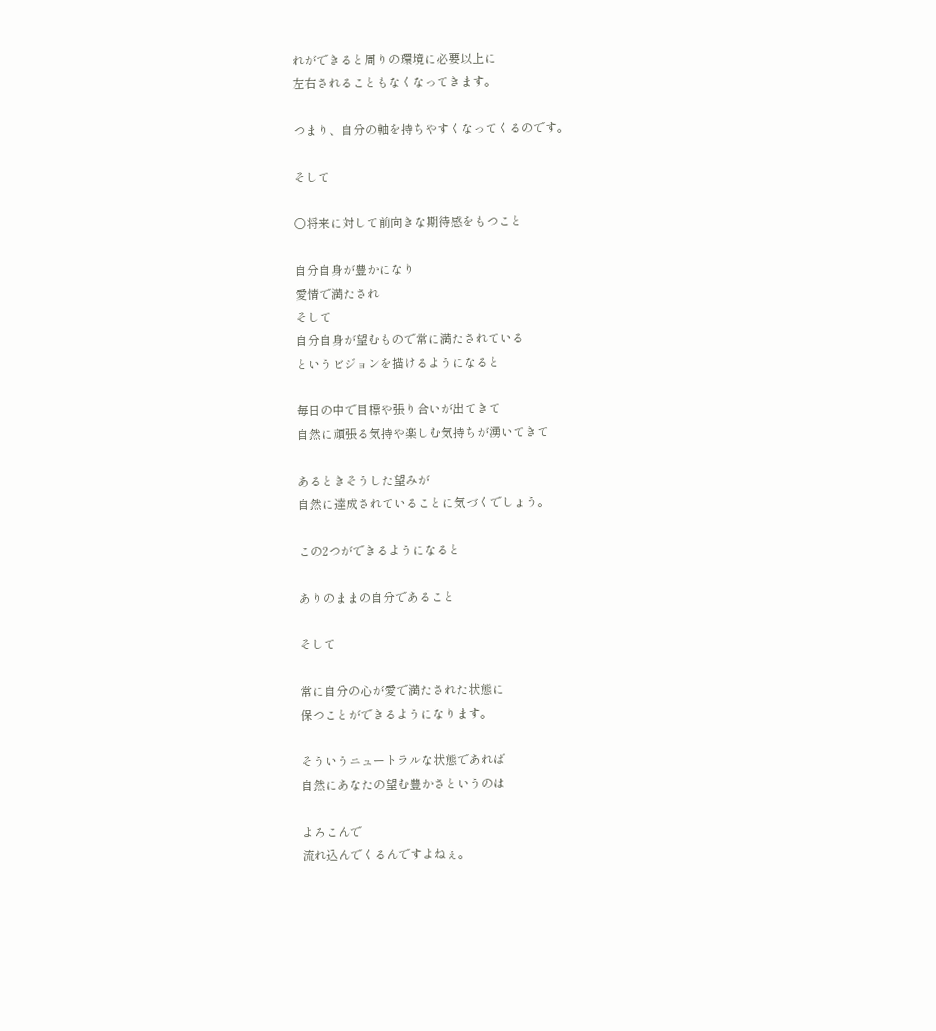れができると周りの環境に必要以上に
左右されることもなくなってきます。

つまり、自分の軸を持ちやすくなってくるのです。

そして

○将来に対して前向きな期待感をもつこと

自分自身が豊かになり
愛情で満たされ
そして
自分自身が望むもので常に満たされている
というビジョンを描けるようになると

毎日の中で目標や張り合いが出てきて
自然に頑張る気持や楽しむ気持ちが湧いてきて

あるときそうした望みが
自然に達成されていることに気づくでしょう。

この2つができるようになると

ありのままの自分であること

そして

常に自分の心が愛で満たされた状態に
保つことができるようになります。

そういうニュートラルな状態であれば
自然にあなたの望む豊かさというのは

よろこんで
流れ込んでくるんですよねぇ。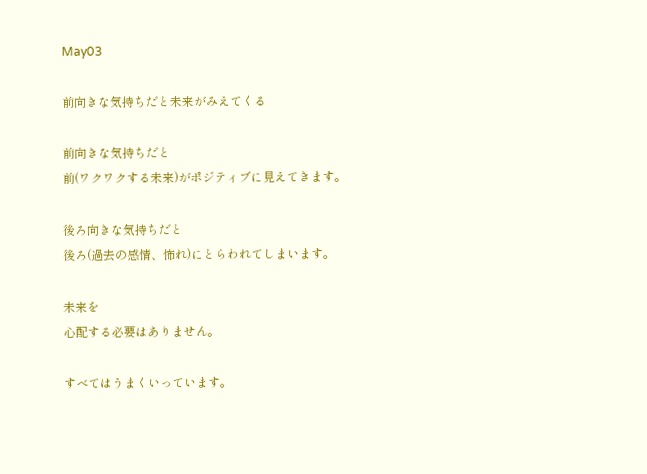May03

前向きな気持ちだと未来がみえてくる

前向きな気持ちだと
前(ワクワクする未来)がポジティブに見えてきます。

後ろ向きな気持ちだと
後ろ(過去の感情、怖れ)にとらわれてしまいます。

未来を
心配する必要はありません。

すべてはうまくいっています。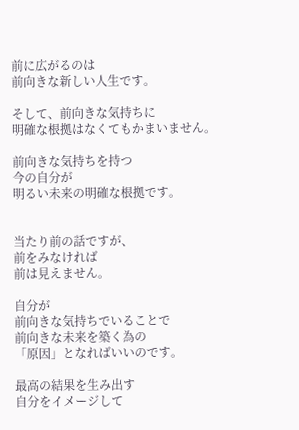前に広がるのは
前向きな新しい人生です。

そして、前向きな気持ちに
明確な根拠はなくてもかまいません。

前向きな気持ちを持つ
今の自分が
明るい未来の明確な根拠です。


当たり前の話ですが、
前をみなければ
前は見えません。

自分が
前向きな気持ちでいることで
前向きな未来を築く為の
「原因」となればいいのです。

最高の結果を生み出す
自分をイメージして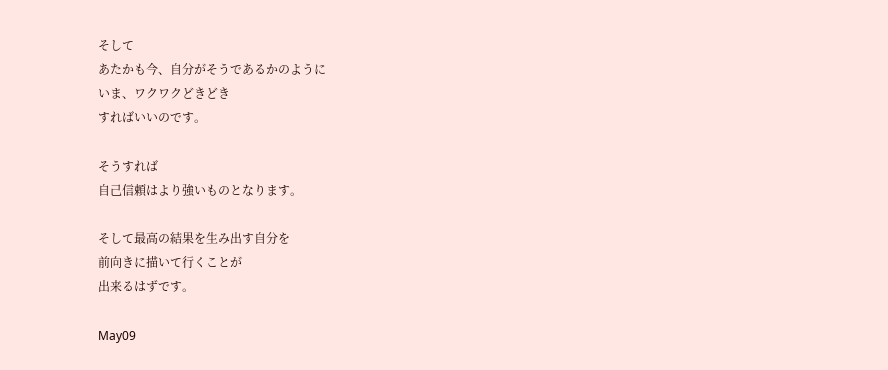そして
あたかも今、自分がそうであるかのように
いま、ワクワクどきどき
すればいいのです。

そうすれば
自己信頼はより強いものとなります。

そして最高の結果を生み出す自分を
前向きに描いて行くことが
出来るはずです。

May09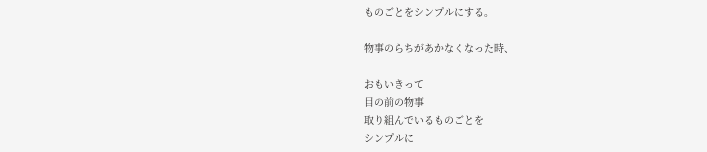ものごとをシンプルにする。

物事のらちがあかなくなった時、

おもいきって
目の前の物事
取り組んでいるものごとを
シンプルに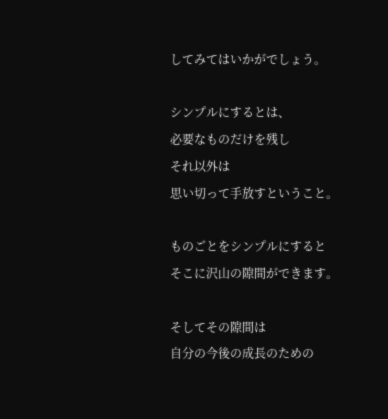してみてはいかがでしょう。

シンプルにするとは、
必要なものだけを残し
それ以外は
思い切って手放すということ。

ものごとをシンプルにすると
そこに沢山の隙間ができます。

そしてその隙間は
自分の今後の成長のための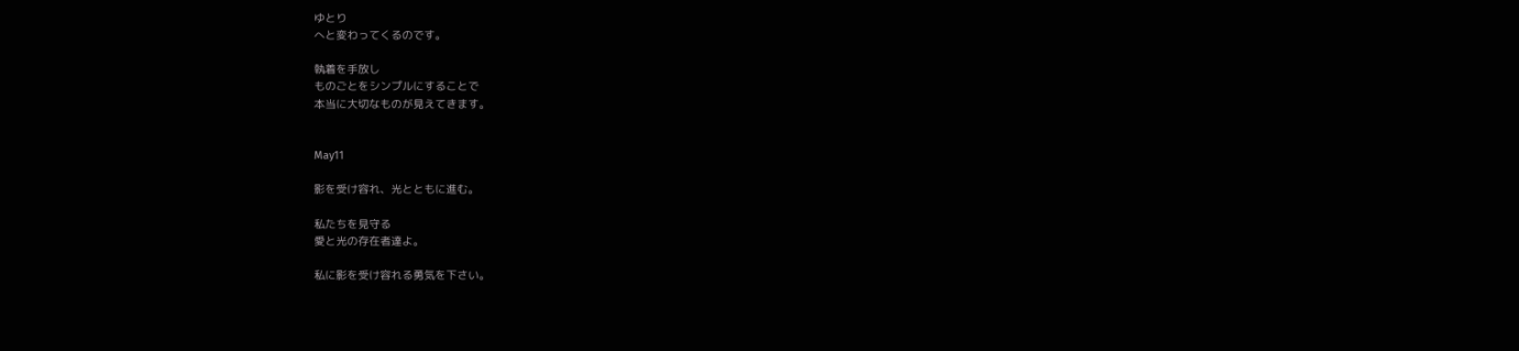ゆとり
へと変わってくるのです。

執着を手放し
ものごとをシンプルにすることで
本当に大切なものが見えてきます。


May11

影を受け容れ、光とともに進む。

私たちを見守る
愛と光の存在者達よ。

私に影を受け容れる勇気を下さい。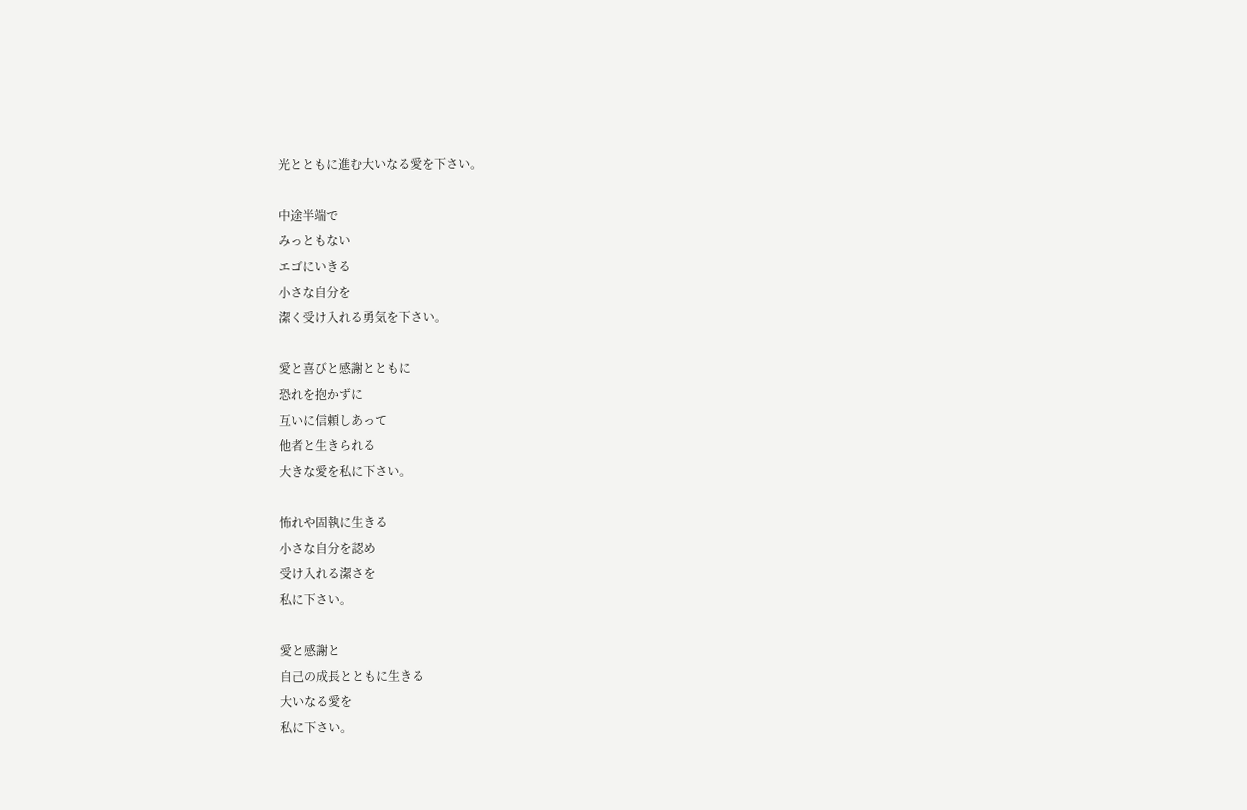光とともに進む大いなる愛を下さい。

中途半端で
みっともない
エゴにいきる
小さな自分を
潔く受け入れる勇気を下さい。

愛と喜びと感謝とともに
恐れを抱かずに
互いに信頼しあって
他者と生きられる
大きな愛を私に下さい。

怖れや固執に生きる
小さな自分を認め
受け入れる潔さを
私に下さい。

愛と感謝と
自己の成長とともに生きる
大いなる愛を
私に下さい。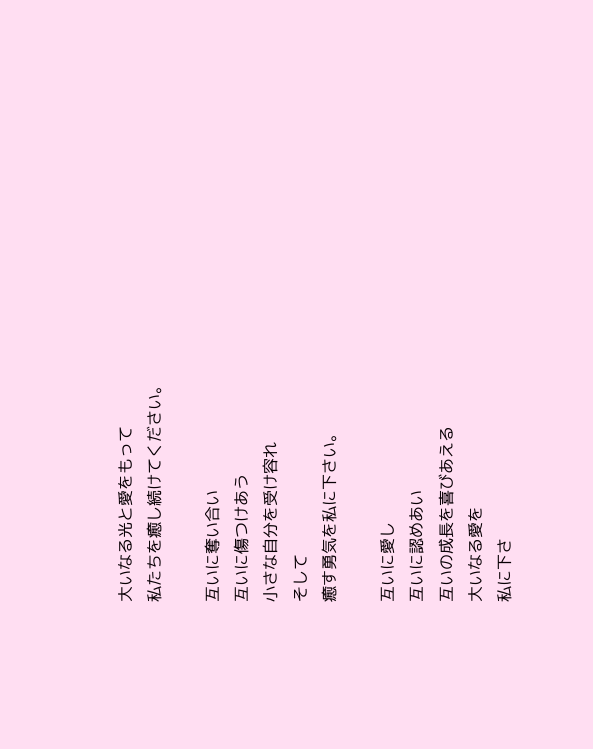大いなる光と愛をもって
私たちを癒し続けてください。

互いに奪い合い
互いに傷つけあう
小さな自分を受け容れ
そして
癒す勇気を私に下さい。

互いに愛し
互いに認めあい
互いの成長を喜びあえる
大いなる愛を
私に下さ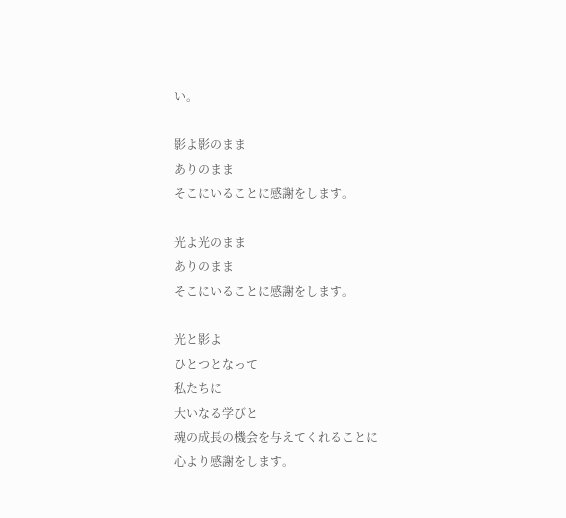い。

影よ影のまま
ありのまま
そこにいることに感謝をします。

光よ光のまま
ありのまま
そこにいることに感謝をします。

光と影よ
ひとつとなって
私たちに
大いなる学びと
魂の成長の機会を与えてくれることに
心より感謝をします。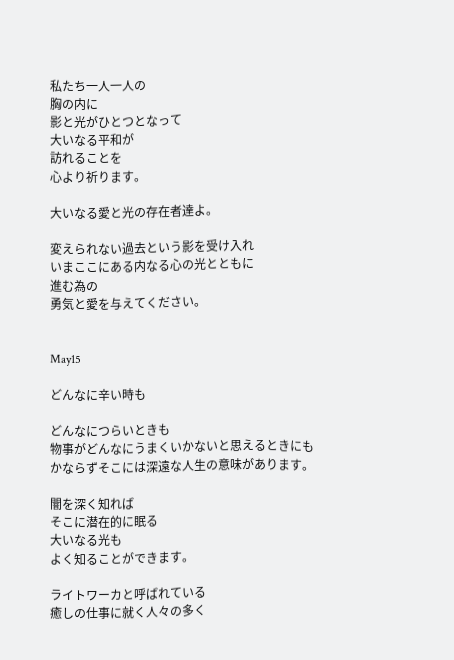私たち一人一人の
胸の内に
影と光がひとつとなって
大いなる平和が
訪れることを
心より祈ります。

大いなる愛と光の存在者達よ。

変えられない過去という影を受け入れ
いまここにある内なる心の光とともに
進む為の
勇気と愛を与えてください。


May15

どんなに辛い時も

どんなにつらいときも
物事がどんなにうまくいかないと思えるときにも
かならずそこには深遠な人生の意味があります。

闇を深く知れば
そこに潜在的に眠る
大いなる光も
よく知ることができます。

ライトワーカと呼ばれている
癒しの仕事に就く人々の多く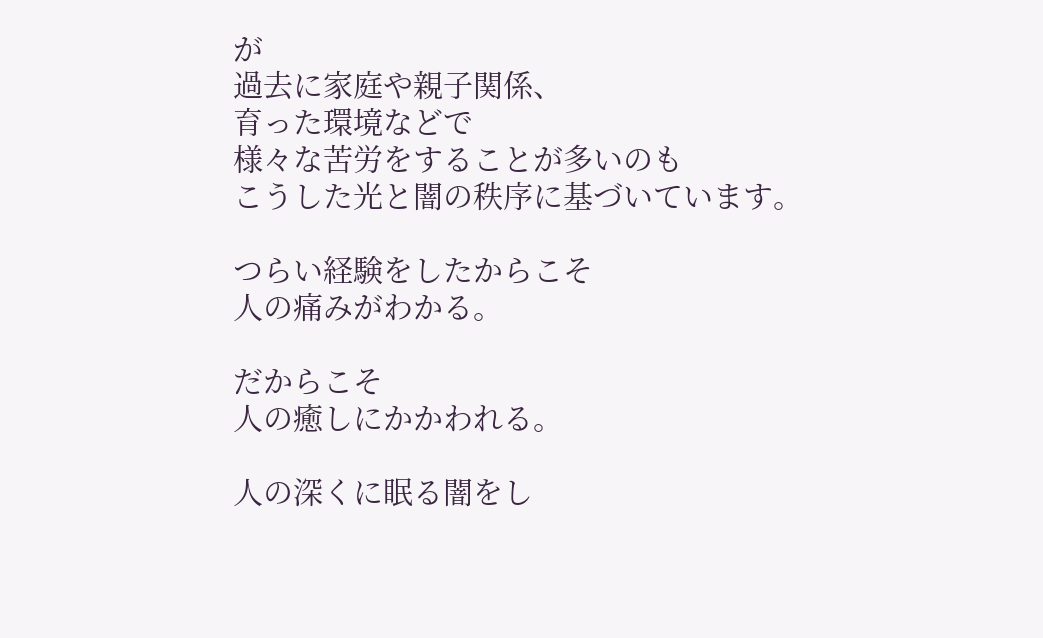が
過去に家庭や親子関係、
育った環境などで
様々な苦労をすることが多いのも
こうした光と闇の秩序に基づいています。

つらい経験をしたからこそ
人の痛みがわかる。

だからこそ
人の癒しにかかわれる。

人の深くに眠る闇をし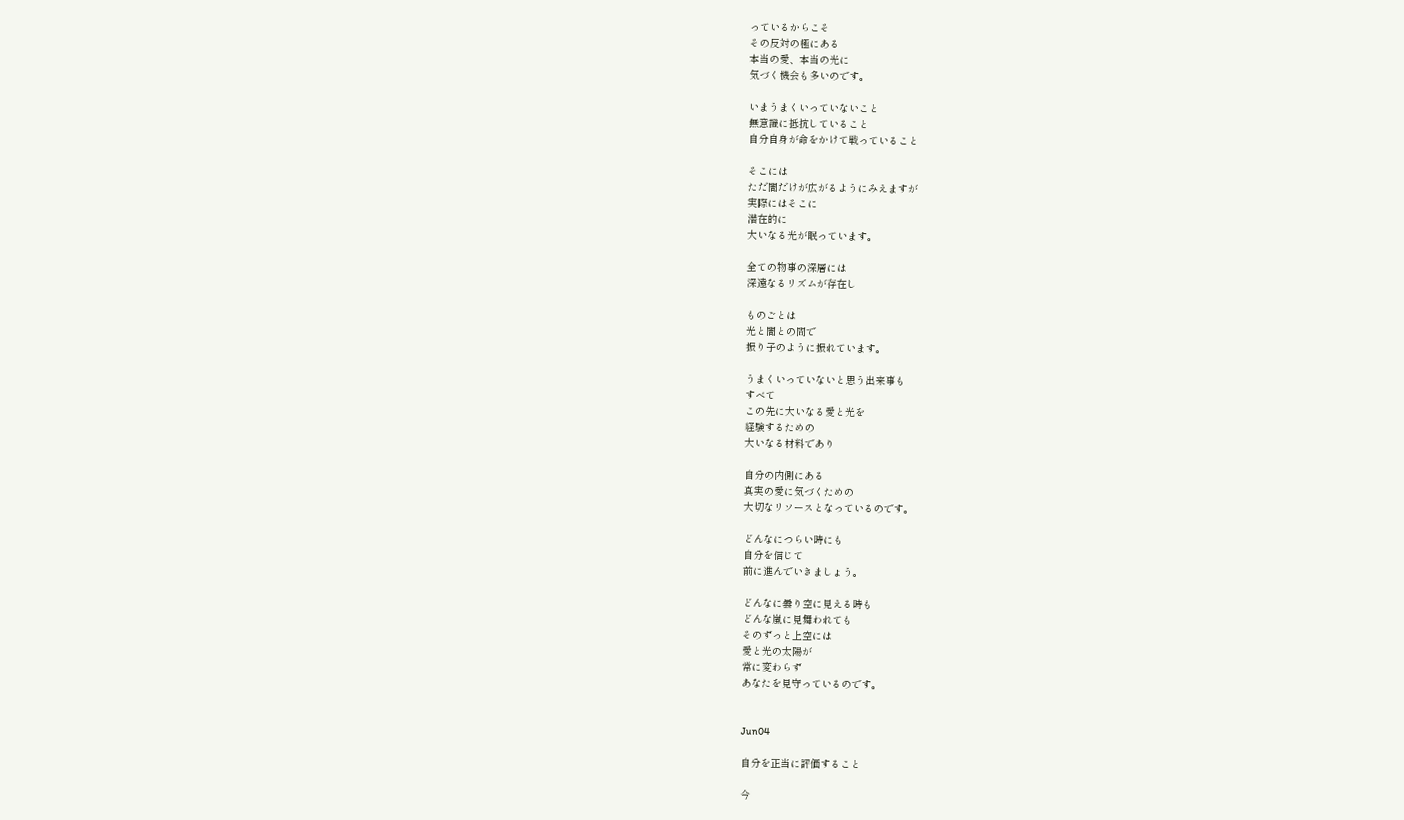っているからこそ
その反対の極にある
本当の愛、本当の光に
気づく機会も多いのです。

いまうまくいっていないこと
無意識に抵抗していること
自分自身が命をかけて戦っていること

そこには
ただ闇だけが広がるようにみえますが
実際にはそこに
潜在的に
大いなる光が眠っています。

全ての物事の深層には
深遠なるリズムが存在し

ものごとは
光と闇との間で
振り子のように振れています。

うまくいっていないと思う出来事も
すべて
この先に大いなる愛と光を
経験するための
大いなる材料であり

自分の内側にある
真実の愛に気づくための
大切なリソースとなっているのです。

どんなにつらい時にも
自分を信じて
前に進んでいきましょう。

どんなに曇り空に見える時も
どんな嵐に見舞われても
そのずっと上空には
愛と光の太陽が
常に変わらず
あなたを見守っているのです。


Jun04

自分を正当に評価すること

今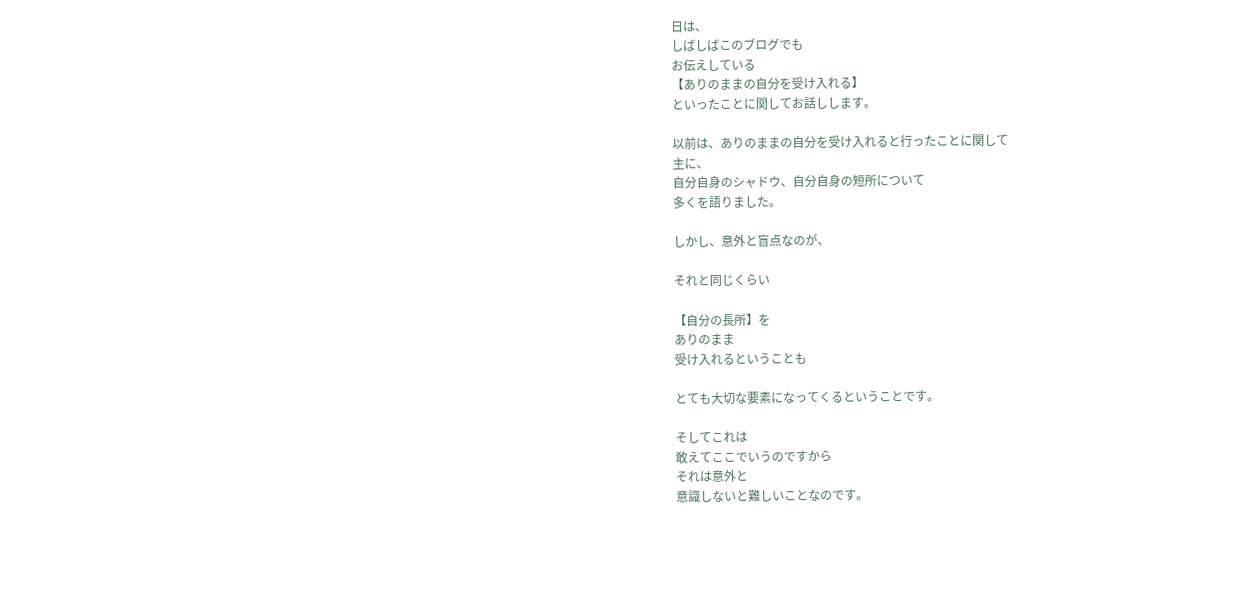日は、
しばしばこのブログでも
お伝えしている
【ありのままの自分を受け入れる】
といったことに関してお話しします。

以前は、ありのままの自分を受け入れると行ったことに関して
主に、
自分自身のシャドウ、自分自身の短所について
多くを語りました。

しかし、意外と盲点なのが、

それと同じくらい

【自分の長所】を
ありのまま
受け入れるということも

とても大切な要素になってくるということです。

そしてこれは
敢えてここでいうのですから
それは意外と
意識しないと難しいことなのです。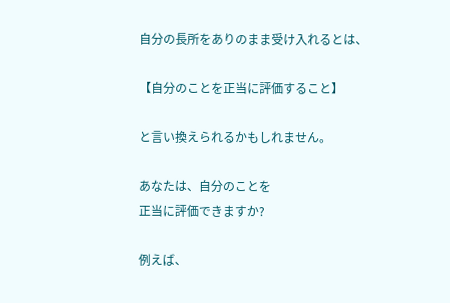自分の長所をありのまま受け入れるとは、

【自分のことを正当に評価すること】

と言い換えられるかもしれません。

あなたは、自分のことを
正当に評価できますか?

例えば、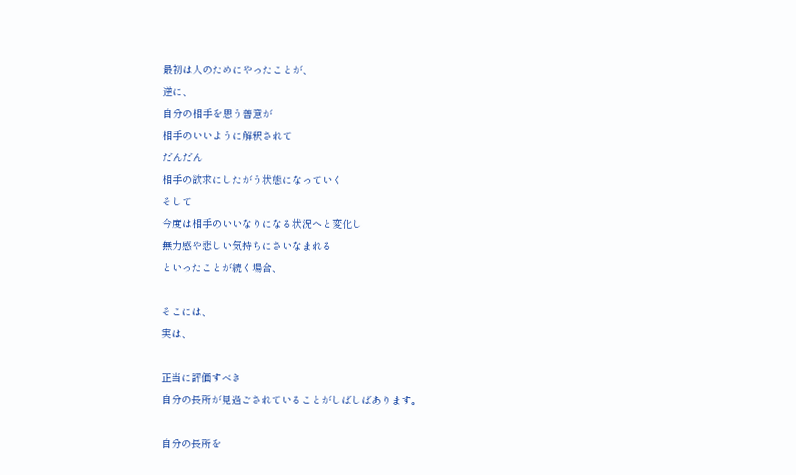最初は人のためにやったことが、
逆に、
自分の相手を思う善意が
相手のいいように解釈されて
だんだん
相手の欲求にしたがう状態になっていく
そして
今度は相手のいいなりになる状況へと変化し
無力感や悲しい気持ちにさいなまれる
といったことが続く場合、

そこには、
実は、

正当に評価すべき
自分の長所が見過ごされていることがしばしばあります。

自分の長所を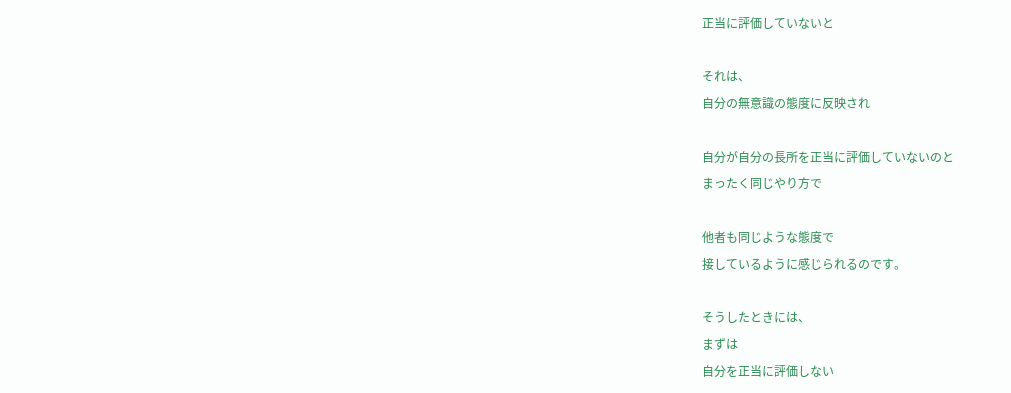正当に評価していないと

それは、
自分の無意識の態度に反映され

自分が自分の長所を正当に評価していないのと
まったく同じやり方で

他者も同じような態度で
接しているように感じられるのです。

そうしたときには、
まずは
自分を正当に評価しない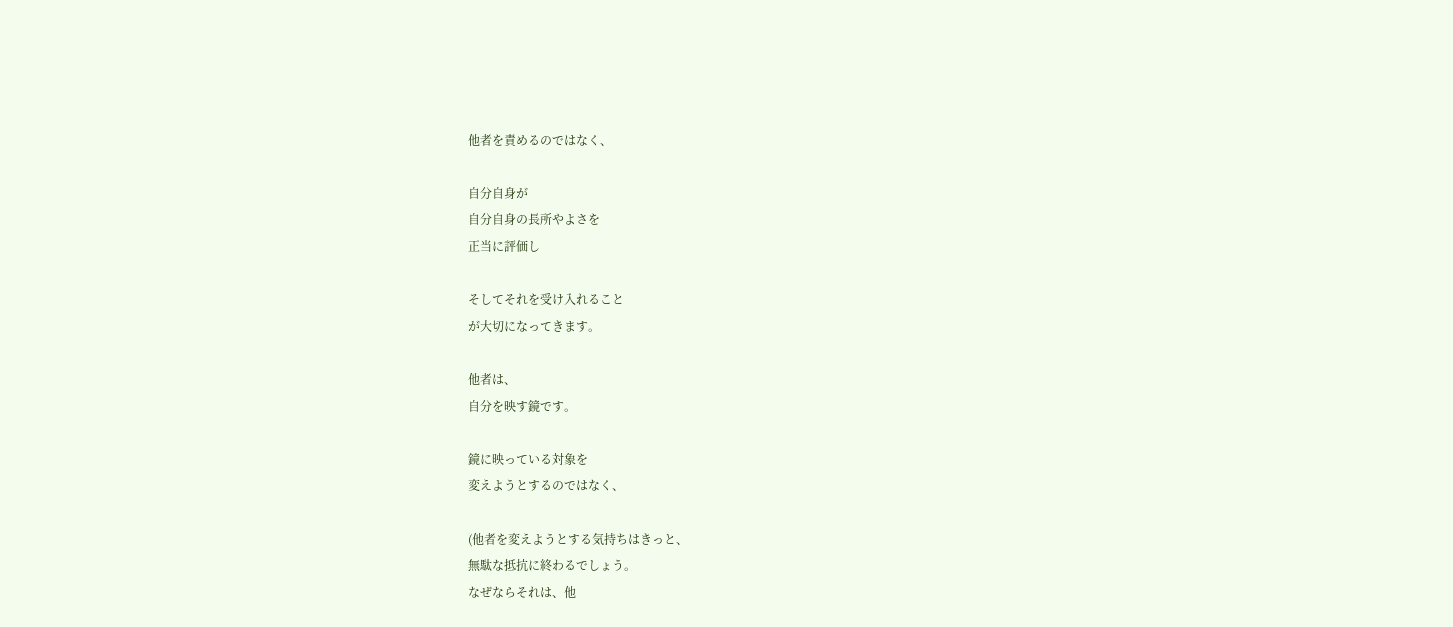他者を責めるのではなく、

自分自身が
自分自身の長所やよさを
正当に評価し

そしてそれを受け入れること
が大切になってきます。

他者は、
自分を映す鏡です。

鏡に映っている対象を
変えようとするのではなく、

(他者を変えようとする気持ちはきっと、
無駄な抵抗に終わるでしょう。
なぜならそれは、他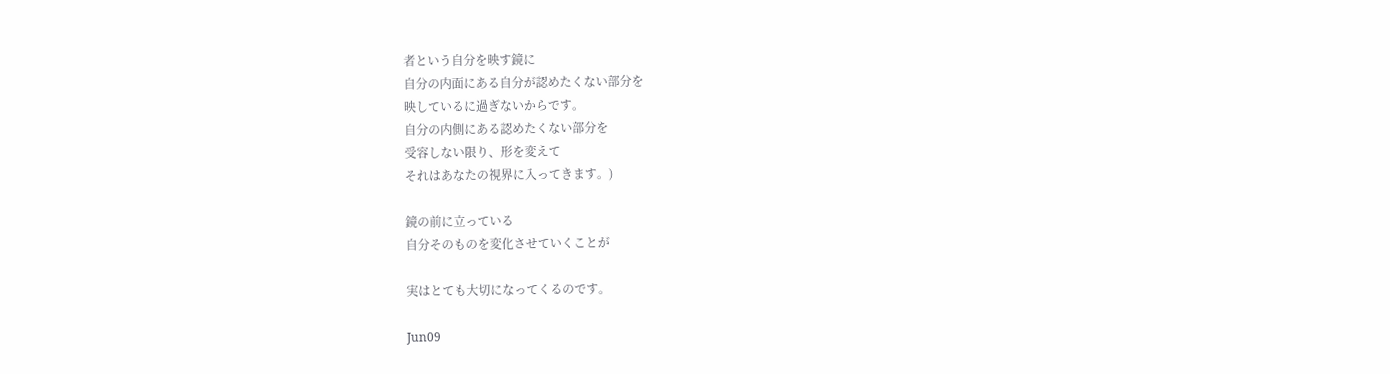者という自分を映す鏡に
自分の内面にある自分が認めたくない部分を
映しているに過ぎないからです。
自分の内側にある認めたくない部分を
受容しない限り、形を変えて
それはあなたの視界に入ってきます。)

鏡の前に立っている
自分そのものを変化させていくことが

実はとても大切になってくるのです。

Jun09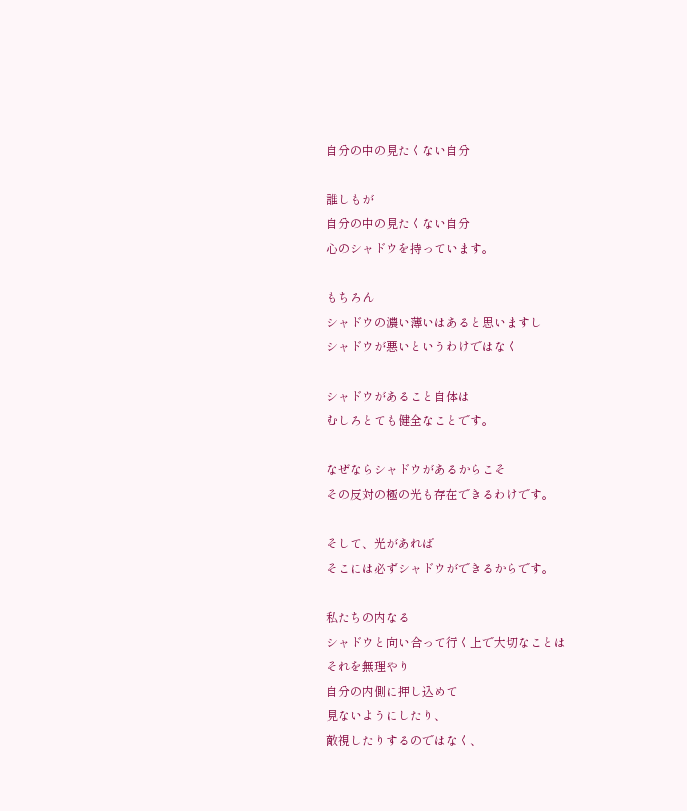自分の中の見たくない自分

誰しもが
自分の中の見たくない自分
心のシャドウを持っています。

もちろん
シャドウの濃い薄いはあると思いますし
シャドウが悪いというわけではなく

シャドウがあること自体は
むしろとても健全なことです。

なぜならシャドウがあるからこそ
その反対の極の光も存在できるわけです。

そして、光があれば
そこには必ずシャドウができるからです。

私たちの内なる
シャドウと向い合って行く上で大切なことは
それを無理やり
自分の内側に押し込めて
見ないようにしたり、
敵視したりするのではなく、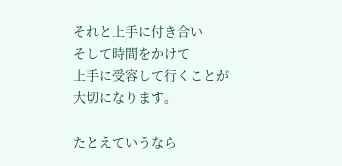それと上手に付き合い
そして時間をかけて
上手に受容して行くことが
大切になります。

たとえていうなら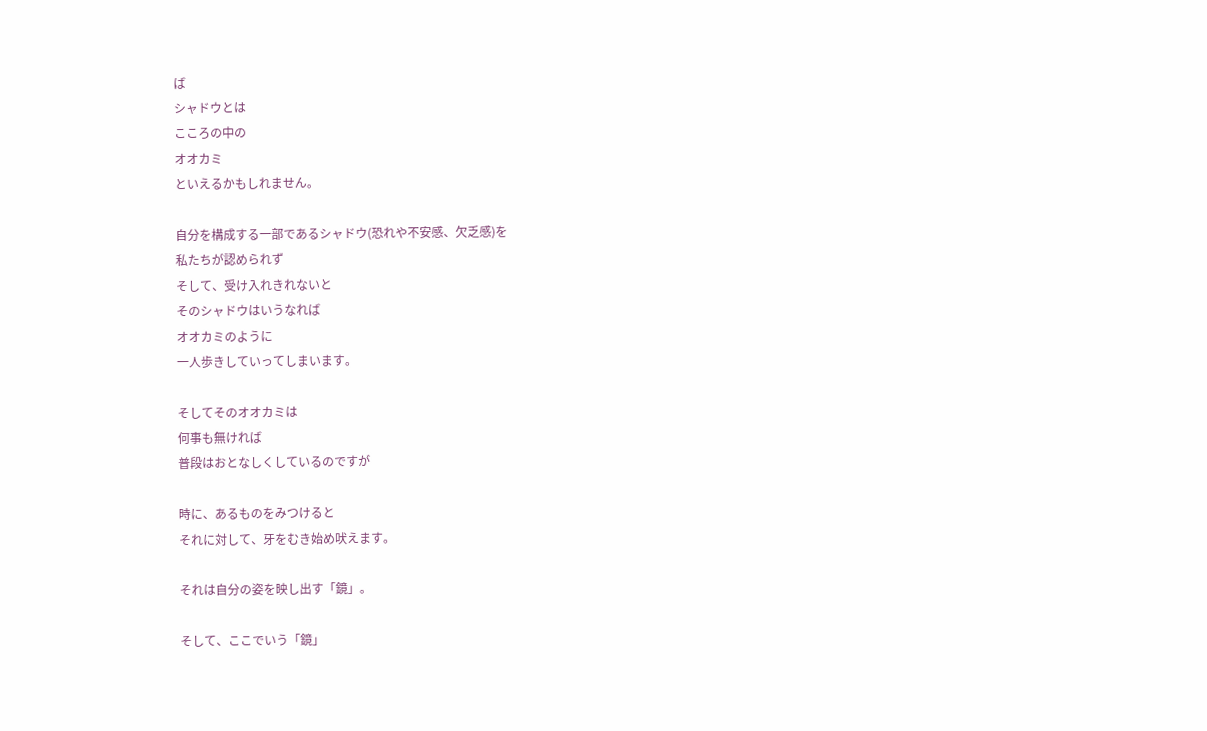ば
シャドウとは
こころの中の
オオカミ
といえるかもしれません。

自分を構成する一部であるシャドウ(恐れや不安感、欠乏感)を
私たちが認められず
そして、受け入れきれないと
そのシャドウはいうなれば
オオカミのように
一人歩きしていってしまいます。

そしてそのオオカミは
何事も無ければ
普段はおとなしくしているのですが

時に、あるものをみつけると
それに対して、牙をむき始め吠えます。

それは自分の姿を映し出す「鏡」。

そして、ここでいう「鏡」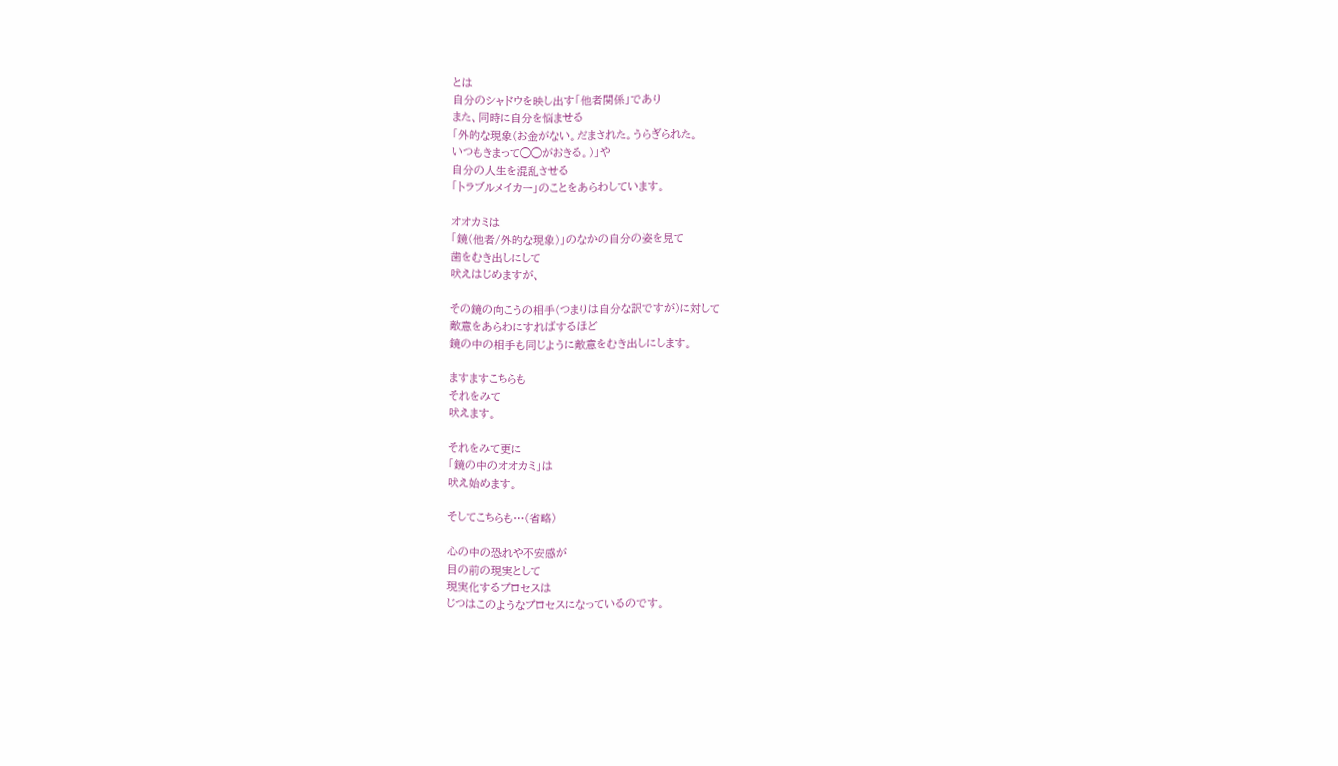とは
自分のシャドウを映し出す「他者関係」であり
また、同時に自分を悩ませる
「外的な現象(お金がない。だまされた。うらぎられた。
いつもきまって◯◯がおきる。)」や
自分の人生を混乱させる
「トラブルメイカー」のことをあらわしています。

オオカミは
「鏡(他者/外的な現象)」のなかの自分の姿を見て
歯をむき出しにして
吠えはじめますが、

その鏡の向こうの相手(つまりは自分な訳ですが)に対して
敵意をあらわにすればするほど
鏡の中の相手も同じように敵意をむき出しにします。

ますますこちらも
それをみて
吠えます。

それをみて更に
「鏡の中のオオカミ」は
吠え始めます。

そしてこちらも…(省略)

心の中の恐れや不安感が
目の前の現実として
現実化するプロセスは
じつはこのようなプロセスになっているのです。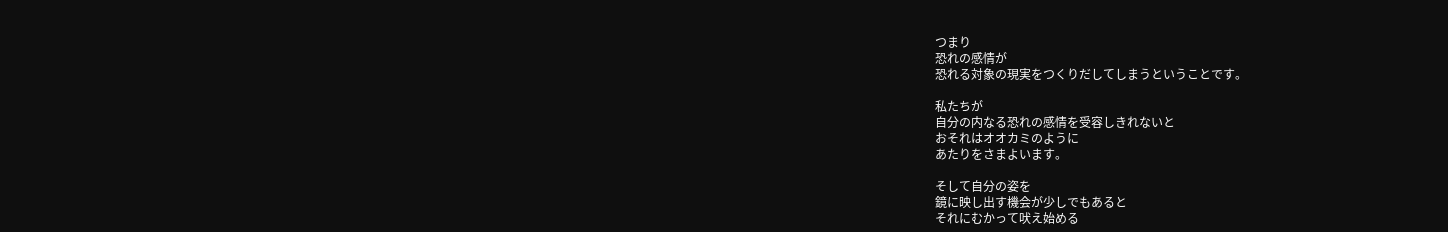つまり
恐れの感情が
恐れる対象の現実をつくりだしてしまうということです。

私たちが
自分の内なる恐れの感情を受容しきれないと
おそれはオオカミのように
あたりをさまよいます。

そして自分の姿を
鏡に映し出す機会が少しでもあると
それにむかって吠え始める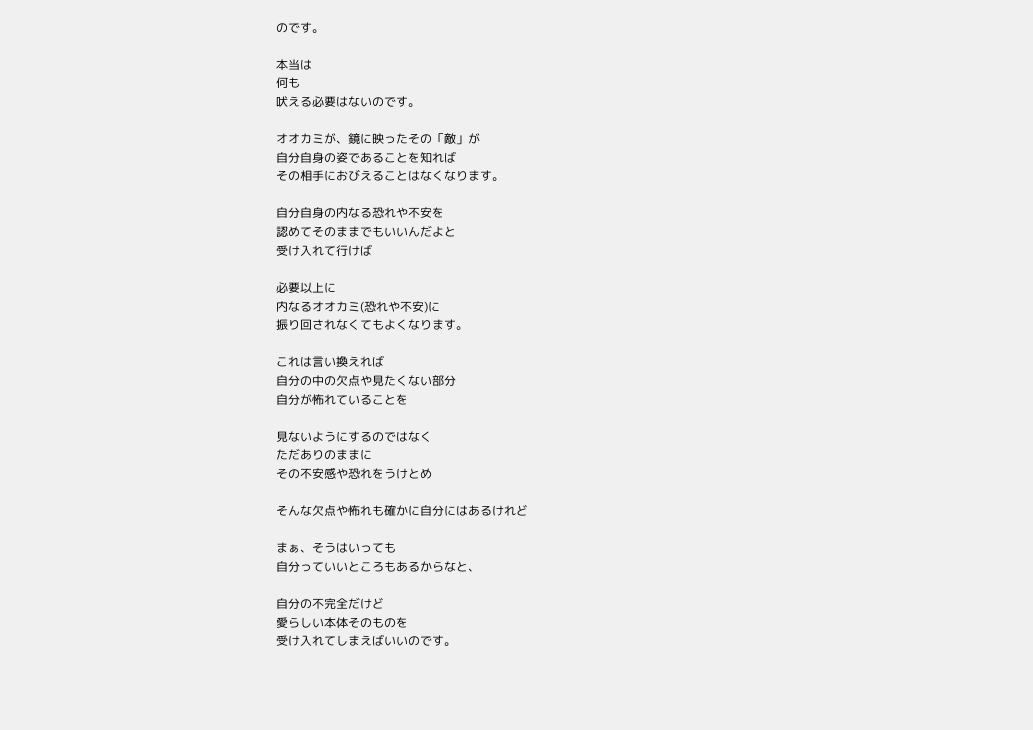のです。

本当は
何も
吠える必要はないのです。

オオカミが、鏡に映ったその「敵」が
自分自身の姿であることを知れば
その相手におびえることはなくなります。

自分自身の内なる恐れや不安を
認めてそのままでもいいんだよと
受け入れて行けば

必要以上に
内なるオオカミ(恐れや不安)に
振り回されなくてもよくなります。

これは言い換えれば
自分の中の欠点や見たくない部分
自分が怖れていることを

見ないようにするのではなく
ただありのままに
その不安感や恐れをうけとめ

そんな欠点や怖れも確かに自分にはあるけれど

まぁ、そうはいっても
自分っていいところもあるからなと、

自分の不完全だけど
愛らしい本体そのものを
受け入れてしまえばいいのです。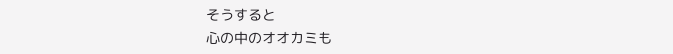そうすると
心の中のオオカミも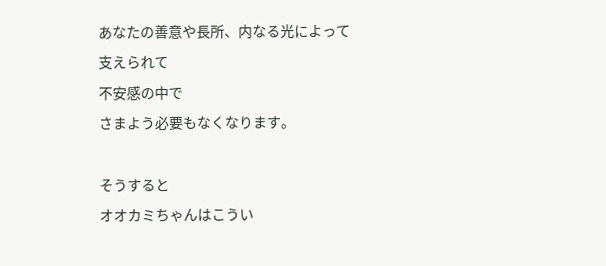あなたの善意や長所、内なる光によって
支えられて
不安感の中で
さまよう必要もなくなります。

そうすると
オオカミちゃんはこうい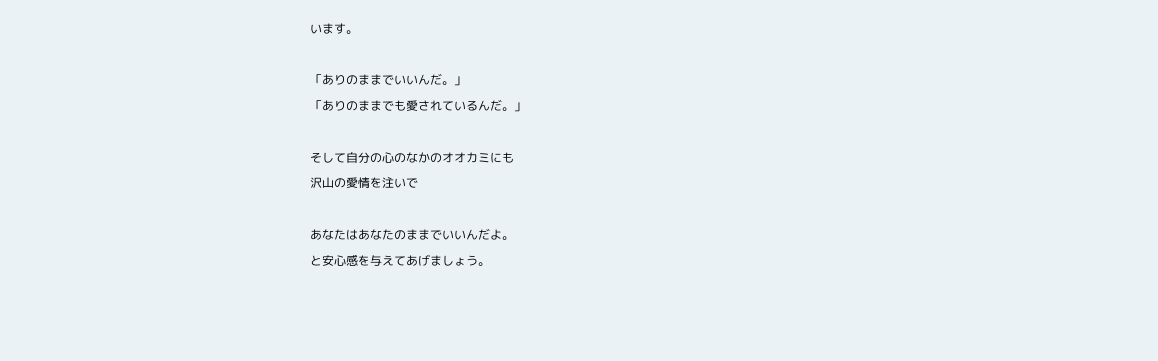います。

「ありのままでいいんだ。」
「ありのままでも愛されているんだ。」

そして自分の心のなかのオオカミにも
沢山の愛情を注いで

あなたはあなたのままでいいんだよ。
と安心感を与えてあげましょう。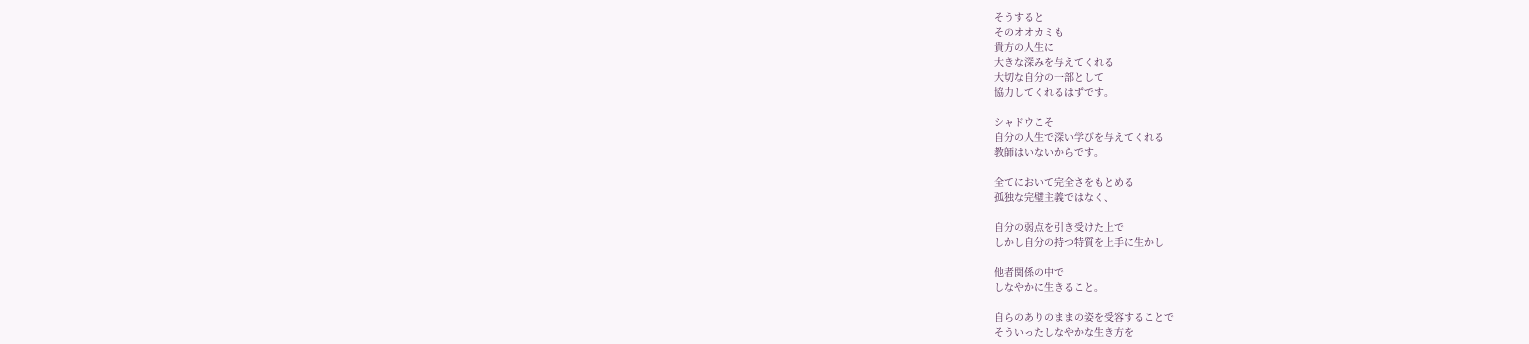そうすると
そのオオカミも
貴方の人生に
大きな深みを与えてくれる
大切な自分の一部として
協力してくれるはずです。

シャドウこそ
自分の人生で深い学びを与えてくれる
教師はいないからです。

全てにおいて完全さをもとめる
孤独な完璧主義ではなく、

自分の弱点を引き受けた上で
しかし自分の持つ特質を上手に生かし

他者関係の中で
しなやかに生きること。

自らのありのままの姿を受容することで
そういったしなやかな生き方を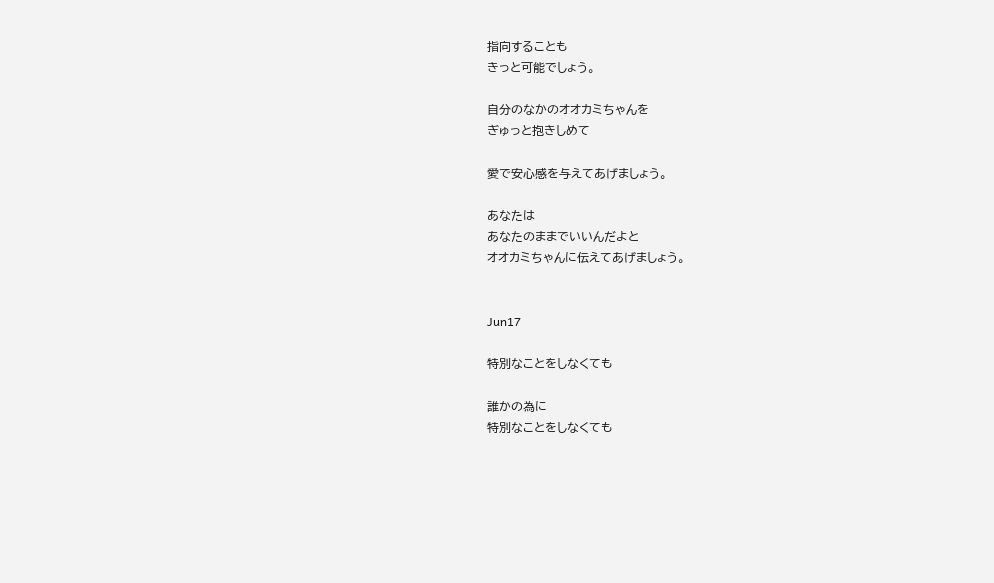指向することも
きっと可能でしょう。

自分のなかのオオカミちゃんを
ぎゅっと抱きしめて

愛で安心感を与えてあげましょう。

あなたは
あなたのままでいいんだよと
オオカミちゃんに伝えてあげましょう。


Jun17

特別なことをしなくても

誰かの為に
特別なことをしなくても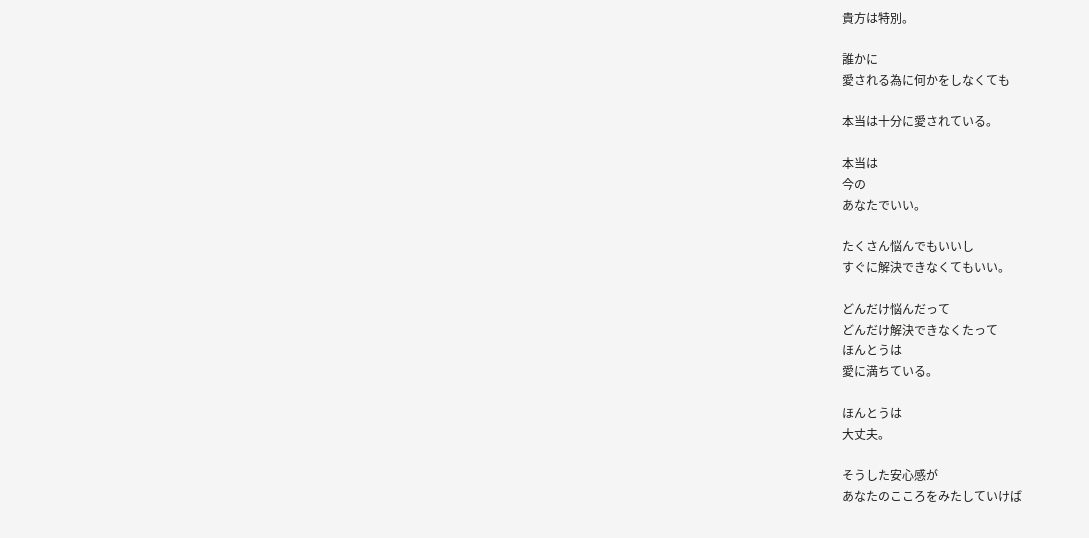貴方は特別。

誰かに
愛される為に何かをしなくても

本当は十分に愛されている。

本当は
今の
あなたでいい。

たくさん悩んでもいいし
すぐに解決できなくてもいい。

どんだけ悩んだって
どんだけ解決できなくたって
ほんとうは
愛に満ちている。

ほんとうは
大丈夫。

そうした安心感が
あなたのこころをみたしていけば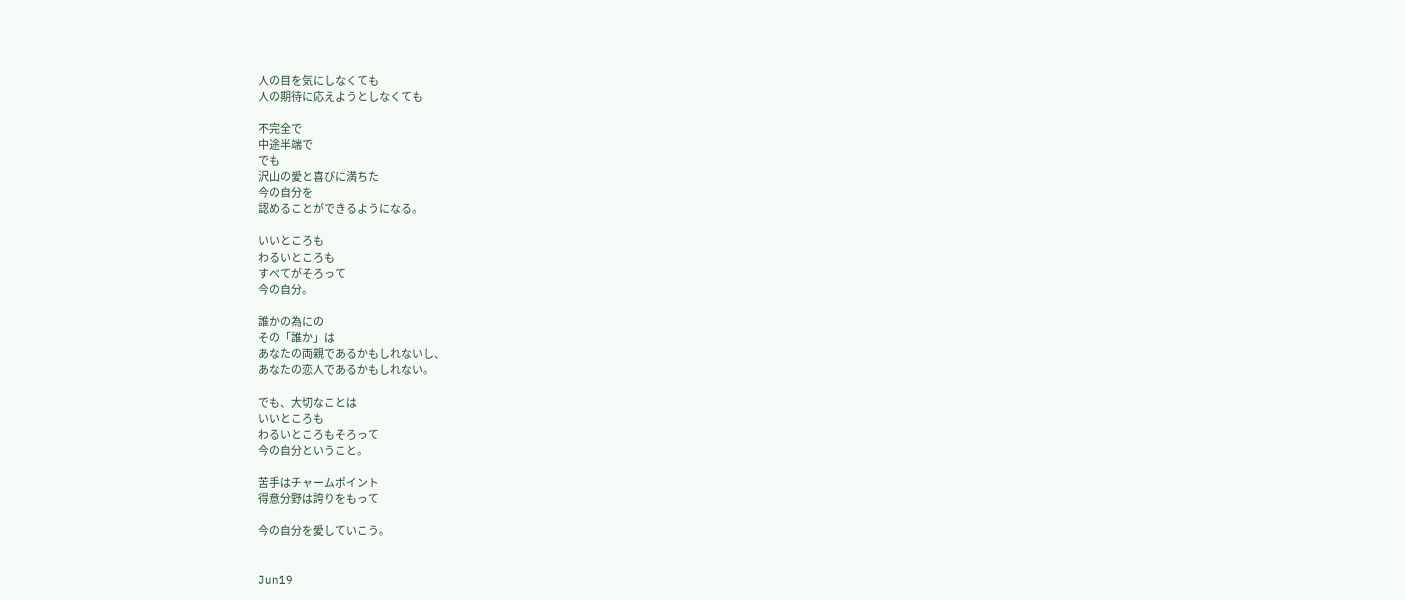人の目を気にしなくても
人の期待に応えようとしなくても

不完全で
中途半端で
でも
沢山の愛と喜びに満ちた
今の自分を
認めることができるようになる。

いいところも
わるいところも
すべてがそろって
今の自分。

誰かの為にの
その「誰か」は
あなたの両親であるかもしれないし、
あなたの恋人であるかもしれない。

でも、大切なことは
いいところも
わるいところもそろって
今の自分ということ。

苦手はチャームポイント
得意分野は誇りをもって

今の自分を愛していこう。


Jun19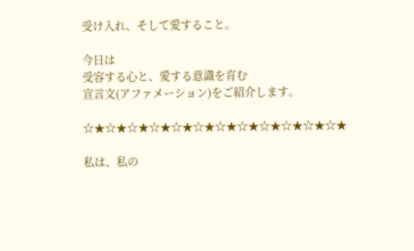受け入れ、そして愛すること。

今日は
受容する心と、愛する意識を育む
宣言文(アファメーション)をご紹介します。

☆★☆★☆★☆★☆★☆★☆★☆★☆★☆★☆★☆★

私は、私の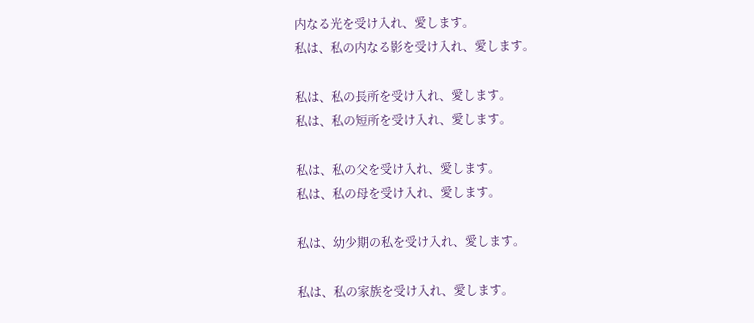内なる光を受け入れ、愛します。
私は、私の内なる影を受け入れ、愛します。

私は、私の長所を受け入れ、愛します。
私は、私の短所を受け入れ、愛します。

私は、私の父を受け入れ、愛します。
私は、私の母を受け入れ、愛します。

私は、幼少期の私を受け入れ、愛します。

私は、私の家族を受け入れ、愛します。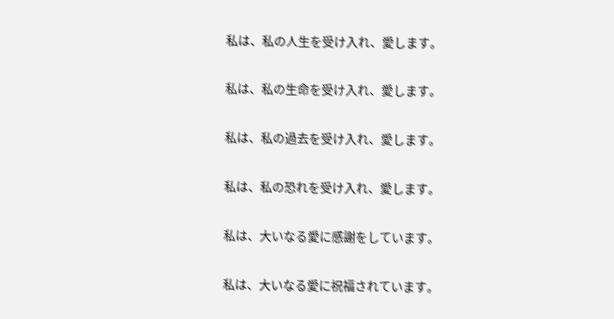私は、私の人生を受け入れ、愛します。

私は、私の生命を受け入れ、愛します。

私は、私の過去を受け入れ、愛します。

私は、私の恐れを受け入れ、愛します。

私は、大いなる愛に感謝をしています。

私は、大いなる愛に祝福されています。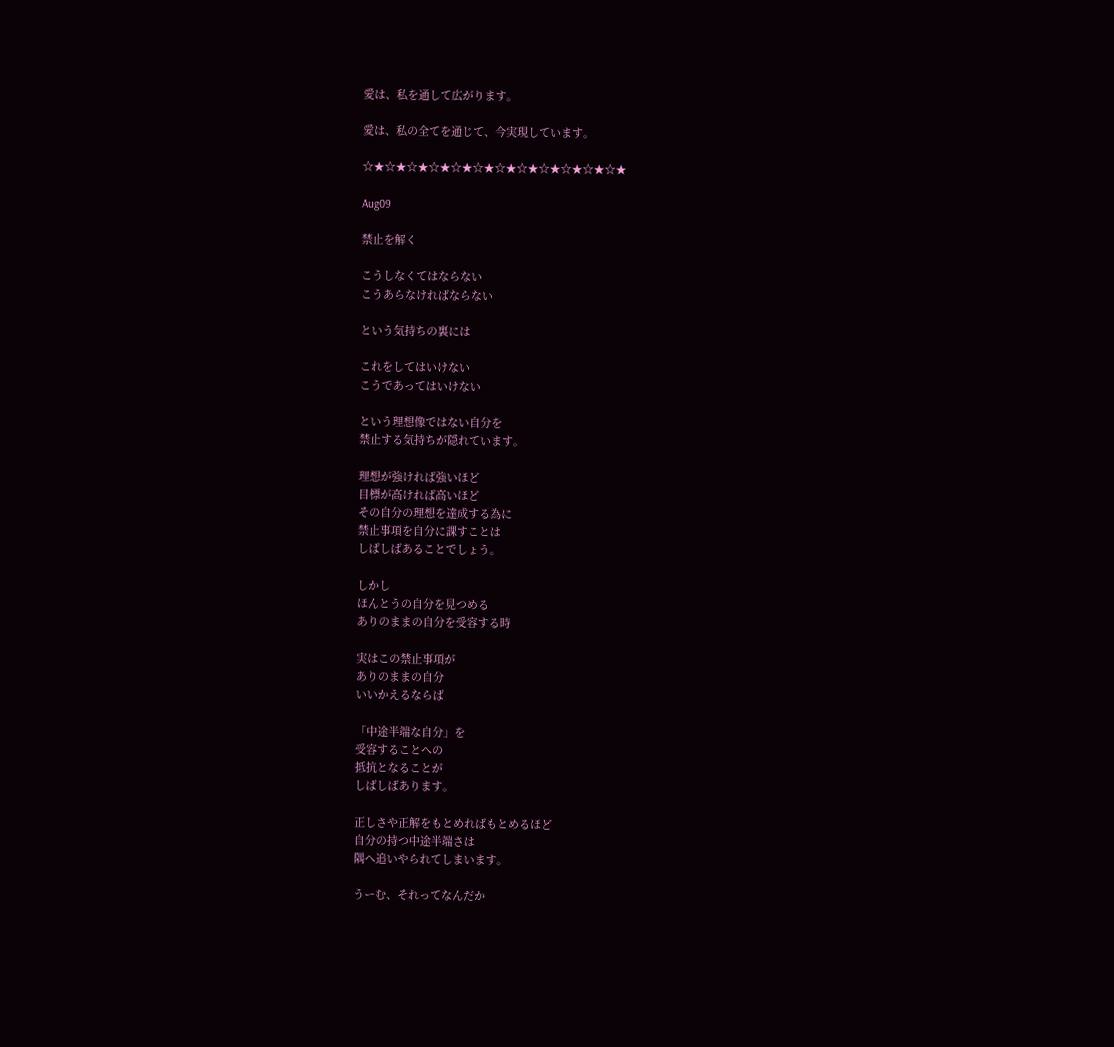愛は、私を通して広がります。

愛は、私の全てを通じて、今実現しています。

☆★☆★☆★☆★☆★☆★☆★☆★☆★☆★☆★☆★

Aug09

禁止を解く

こうしなくてはならない
こうあらなければならない

という気持ちの裏には

これをしてはいけない
こうであってはいけない

という理想像ではない自分を
禁止する気持ちが隠れています。

理想が強ければ強いほど
目標が高ければ高いほど
その自分の理想を達成する為に
禁止事項を自分に課すことは
しばしばあることでしょう。

しかし
ほんとうの自分を見つめる
ありのままの自分を受容する時

実はこの禁止事項が
ありのままの自分
いいかえるならば

「中途半端な自分」を
受容することへの
抵抗となることが
しばしばあります。

正しさや正解をもとめればもとめるほど
自分の持つ中途半端さは
隅へ追いやられてしまいます。

うーむ、それってなんだか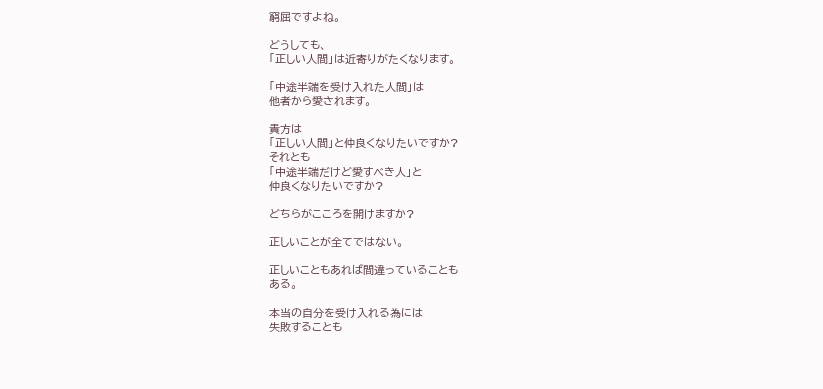窮屈ですよね。

どうしても、
「正しい人間」は近寄りがたくなります。

「中途半端を受け入れた人間」は
他者から愛されます。

貴方は
「正しい人間」と仲良くなりたいですか?
それとも
「中途半端だけど愛すべき人」と
仲良くなりたいですか?

どちらがこころを開けますか?

正しいことが全てではない。

正しいこともあれば間違っていることも
ある。

本当の自分を受け入れる為には
失敗することも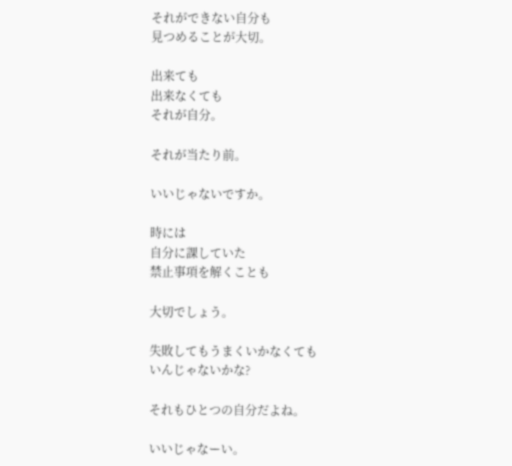それができない自分も
見つめることが大切。

出来ても
出来なくても
それが自分。

それが当たり前。

いいじゃないですか。

時には
自分に課していた
禁止事項を解くことも

大切でしょう。

失敗してもうまくいかなくても
いんじゃないかな?

それもひとつの自分だよね。

いいじゃなーい。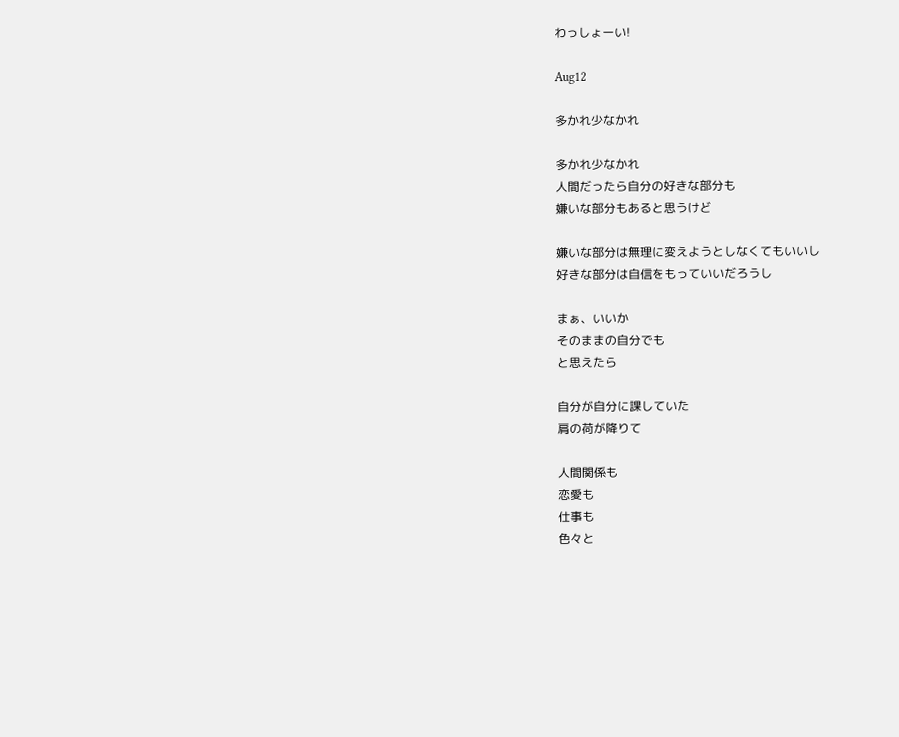わっしょーい!

Aug12

多かれ少なかれ

多かれ少なかれ
人間だったら自分の好きな部分も
嫌いな部分もあると思うけど

嫌いな部分は無理に変えようとしなくてもいいし
好きな部分は自信をもっていいだろうし

まぁ、いいか
そのままの自分でも
と思えたら

自分が自分に課していた
肩の荷が降りて

人間関係も
恋愛も
仕事も
色々と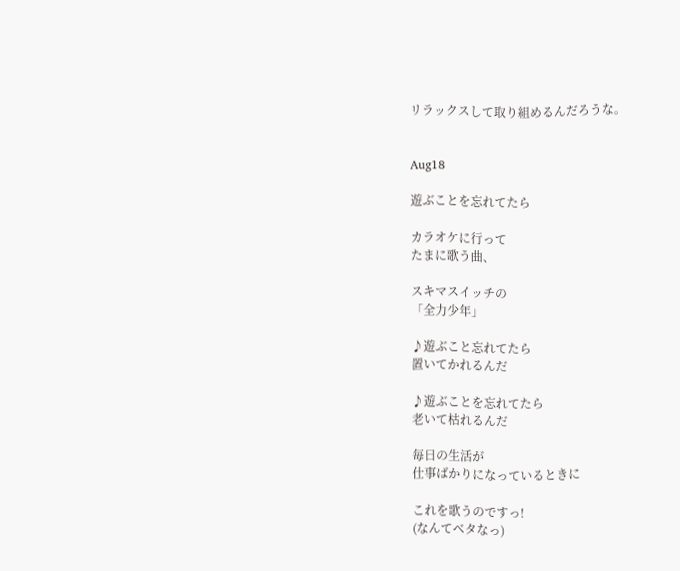リラックスして取り組めるんだろうな。


Aug18

遊ぶことを忘れてたら

カラオケに行って
たまに歌う曲、

スキマスイッチの
「全力少年」

♪遊ぶこと忘れてたら
置いてかれるんだ

♪遊ぶことを忘れてたら
老いて枯れるんだ

毎日の生活が
仕事ばかりになっているときに

これを歌うのですっ!
(なんてベタなっ)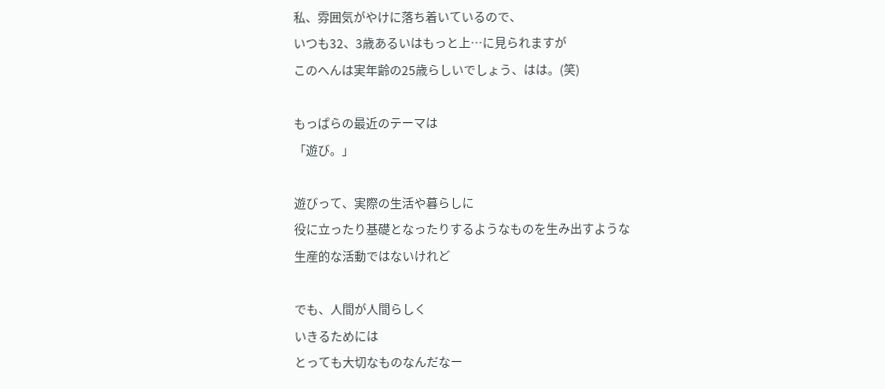私、雰囲気がやけに落ち着いているので、
いつも32、3歳あるいはもっと上…に見られますが
このへんは実年齢の25歳らしいでしょう、はは。(笑)

もっぱらの最近のテーマは
「遊び。」

遊びって、実際の生活や暮らしに
役に立ったり基礎となったりするようなものを生み出すような
生産的な活動ではないけれど

でも、人間が人間らしく
いきるためには
とっても大切なものなんだなー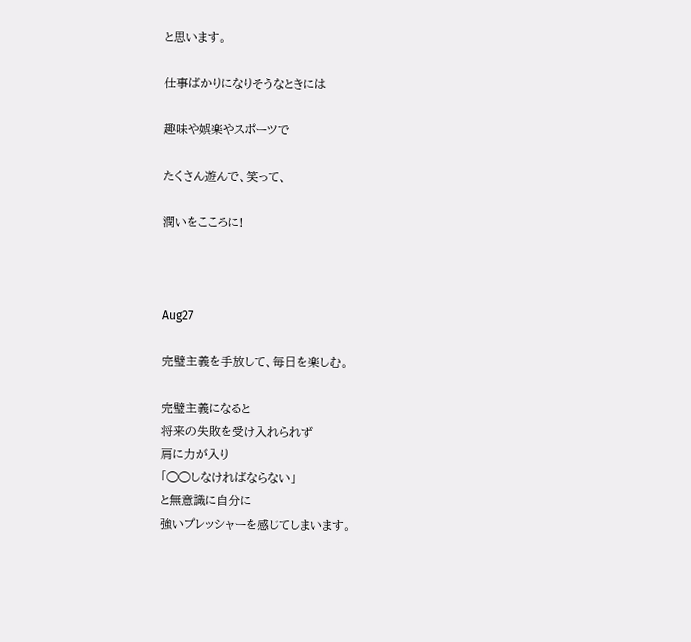と思います。

仕事ばかりになりそうなときには

趣味や娯楽やスポーツで

たくさん遊んで、笑って、

潤いをこころに!



Aug27

完璧主義を手放して、毎日を楽しむ。

完璧主義になると
将来の失敗を受け入れられず
肩に力が入り
「◯◯しなければならない」
と無意識に自分に
強いプレッシャーを感じてしまいます。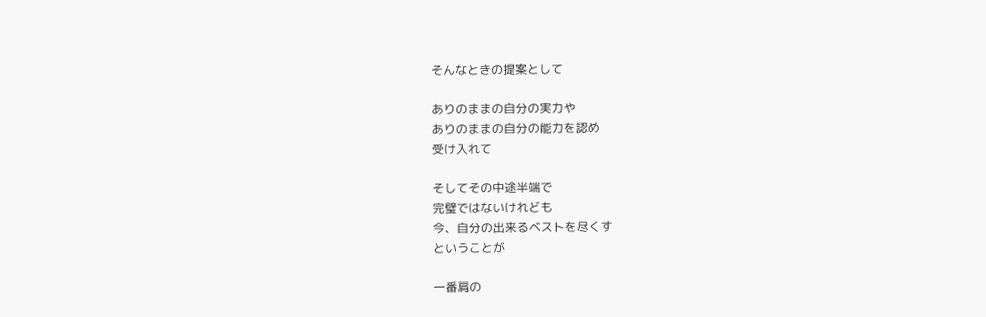そんなときの提案として

ありのままの自分の実力や
ありのままの自分の能力を認め
受け入れて

そしてその中途半端で
完璧ではないけれども
今、自分の出来るベストを尽くす
ということが

一番肩の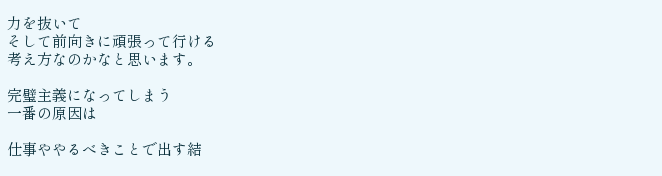力を抜いて
そして前向きに頑張って行ける
考え方なのかなと思います。

完璧主義になってしまう
一番の原因は

仕事ややるべきことで出す結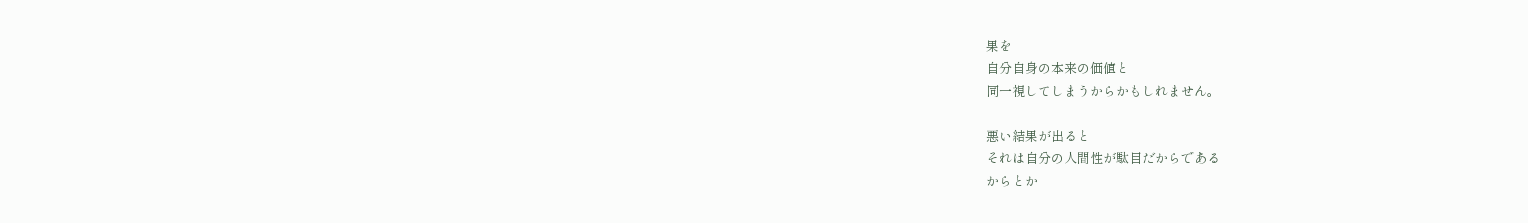果を
自分自身の本来の価値と
同一視してしまうからかもしれません。

悪い結果が出ると
それは自分の人間性が駄目だからである
からとか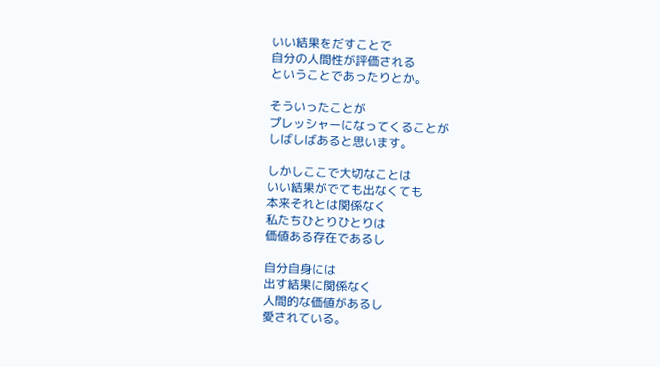いい結果をだすことで
自分の人間性が評価される
ということであったりとか。

そういったことが
プレッシャーになってくることが
しばしばあると思います。

しかしここで大切なことは
いい結果がでても出なくても
本来それとは関係なく
私たちひとりひとりは
価値ある存在であるし

自分自身には
出す結果に関係なく
人間的な価値があるし
愛されている。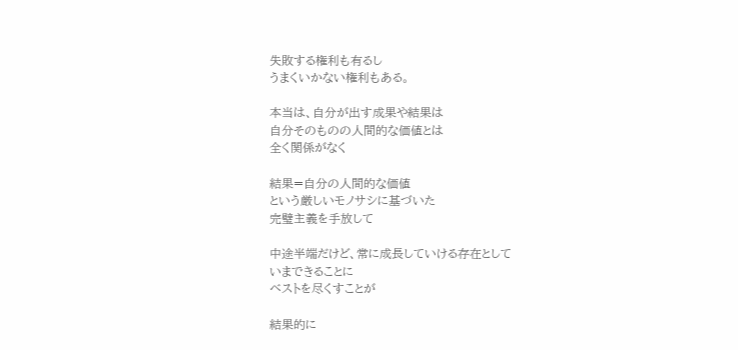失敗する権利も有るし
うまくいかない権利もある。

本当は、自分が出す成果や結果は
自分そのものの人間的な価値とは
全く関係がなく

結果=自分の人間的な価値
という厳しいモノサシに基づいた
完璧主義を手放して

中途半端だけど、常に成長していける存在として
いまできることに
ベストを尽くすことが

結果的に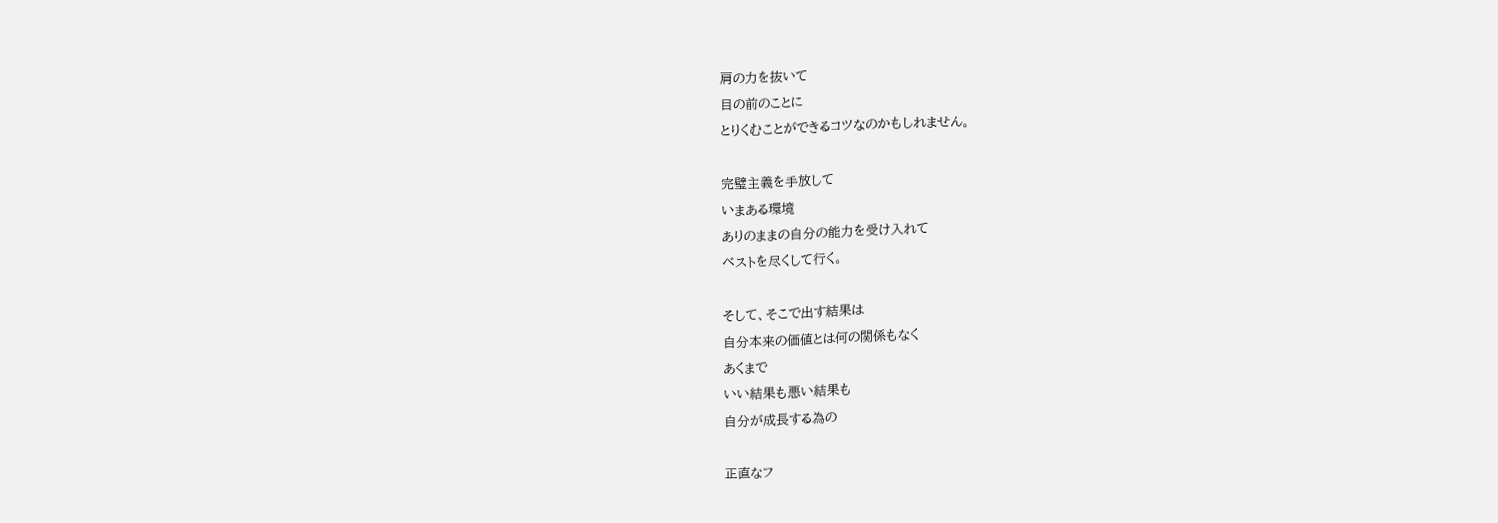肩の力を抜いて
目の前のことに
とりくむことができるコツなのかもしれません。

完璧主義を手放して
いまある環境
ありのままの自分の能力を受け入れて
ベストを尽くして行く。

そして、そこで出す結果は
自分本来の価値とは何の関係もなく
あくまで
いい結果も悪い結果も
自分が成長する為の

正直なフ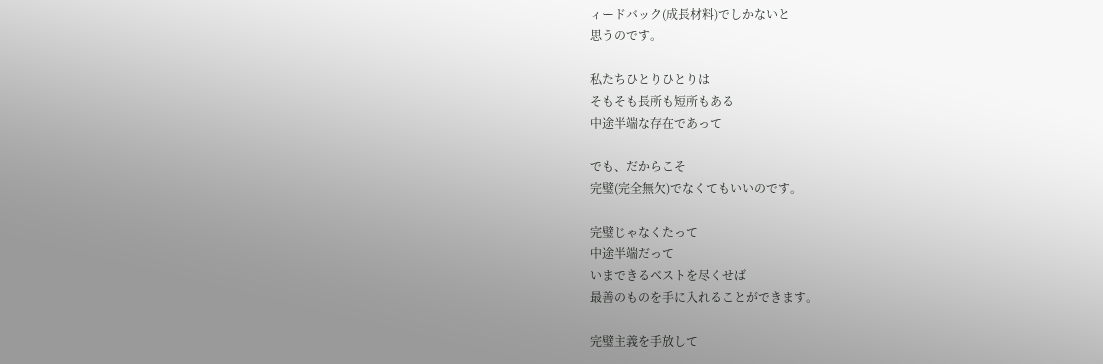ィードバック(成長材料)でしかないと
思うのです。

私たちひとりひとりは
そもそも長所も短所もある
中途半端な存在であって

でも、だからこそ
完璧(完全無欠)でなくてもいいのです。

完璧じゃなくたって
中途半端だって
いまできるベストを尽くせば
最善のものを手に入れることができます。

完璧主義を手放して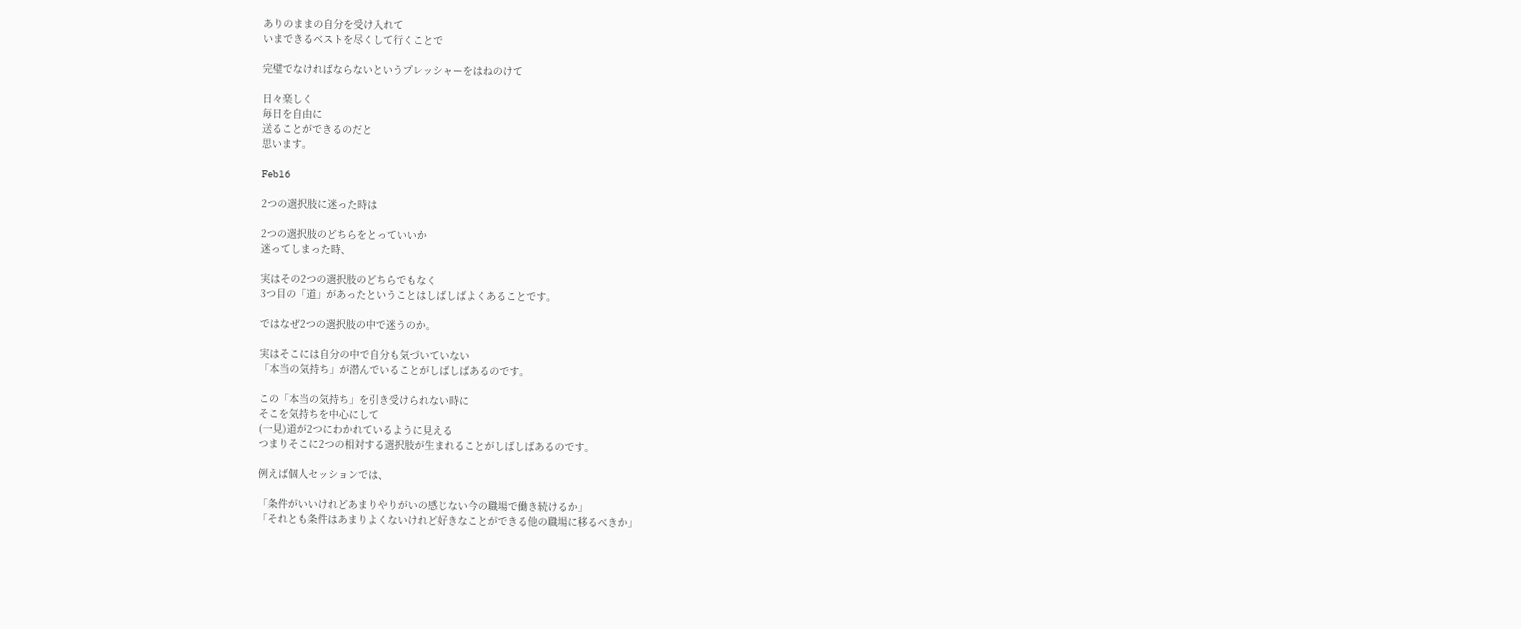ありのままの自分を受け入れて
いまできるベストを尽くして行くことで

完璧でなければならないというプレッシャーをはねのけて

日々楽しく
毎日を自由に
送ることができるのだと
思います。

Feb16

2つの選択肢に迷った時は

2つの選択肢のどちらをとっていいか
迷ってしまった時、

実はその2つの選択肢のどちらでもなく
3つ目の「道」があったということはしばしばよくあることです。

ではなぜ2つの選択肢の中で迷うのか。

実はそこには自分の中で自分も気づいていない
「本当の気持ち」が潜んでいることがしばしばあるのです。

この「本当の気持ち」を引き受けられない時に
そこを気持ちを中心にして
(一見)道が2つにわかれているように見える
つまりそこに2つの相対する選択肢が生まれることがしばしばあるのです。

例えば個人セッションでは、

「条件がいいけれどあまりやりがいの感じない今の職場で働き続けるか」
「それとも条件はあまりよくないけれど好きなことができる他の職場に移るべきか」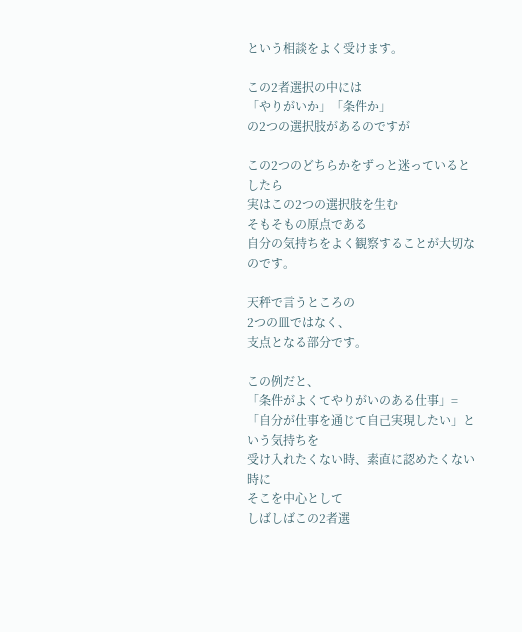という相談をよく受けます。

この2者選択の中には
「やりがいか」「条件か」
の2つの選択肢があるのですが

この2つのどちらかをずっと迷っているとしたら
実はこの2つの選択肢を生む
そもそもの原点である
自分の気持ちをよく観察することが大切なのです。

天秤で言うところの
2つの皿ではなく、
支点となる部分です。

この例だと、
「条件がよくてやりがいのある仕事」=「自分が仕事を通じて自己実現したい」という気持ちを
受け入れたくない時、素直に認めたくない時に
そこを中心として
しばしばこの2者選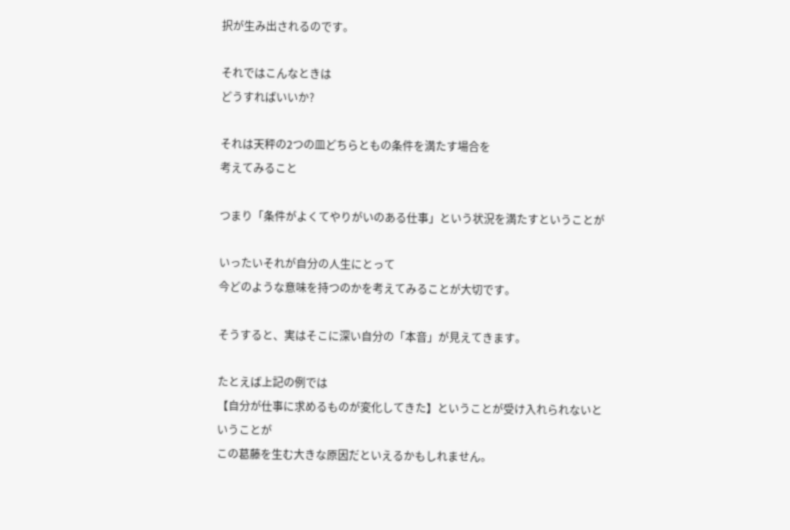択が生み出されるのです。

それではこんなときは
どうすればいいか?

それは天秤の2つの皿どちらともの条件を満たす場合を
考えてみること

つまり「条件がよくてやりがいのある仕事」という状況を満たすということが

いったいそれが自分の人生にとって
今どのような意味を持つのかを考えてみることが大切です。

そうすると、実はそこに深い自分の「本音」が見えてきます。

たとえば上記の例では
【自分が仕事に求めるものが変化してきた】ということが受け入れられないということが
この葛藤を生む大きな原因だといえるかもしれません。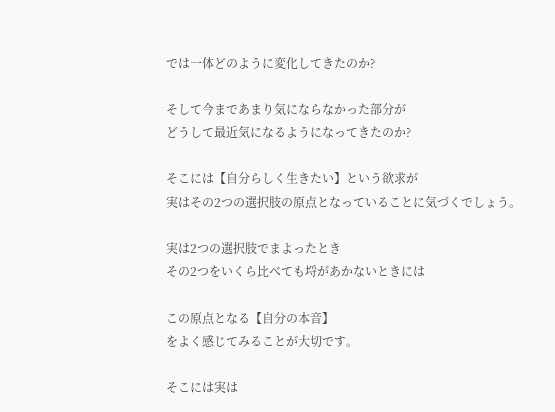では一体どのように変化してきたのか?

そして今まであまり気にならなかった部分が
どうして最近気になるようになってきたのか?

そこには【自分らしく生きたい】という欲求が
実はその2つの選択肢の原点となっていることに気づくでしょう。

実は2つの選択肢でまよったとき
その2つをいくら比べても埒があかないときには

この原点となる【自分の本音】
をよく感じてみることが大切です。

そこには実は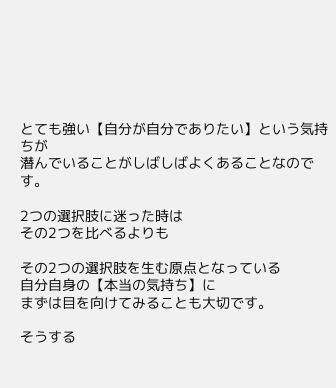とても強い【自分が自分でありたい】という気持ちが
潜んでいることがしばしばよくあることなのです。

2つの選択肢に迷った時は
その2つを比べるよりも

その2つの選択肢を生む原点となっている
自分自身の【本当の気持ち】に
まずは目を向けてみることも大切です。

そうする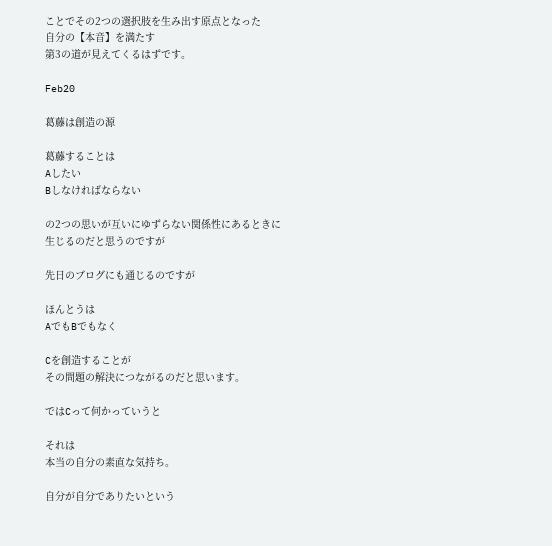ことでその2つの選択肢を生み出す原点となった
自分の【本音】を満たす
第3の道が見えてくるはずです。

Feb20

葛藤は創造の源

葛藤することは
Aしたい
Bしなければならない

の2つの思いが互いにゆずらない関係性にあるときに
生じるのだと思うのですが

先日のブログにも通じるのですが

ほんとうは
AでもBでもなく

Cを創造することが
その問題の解決につながるのだと思います。

ではCって何かっていうと

それは
本当の自分の素直な気持ち。

自分が自分でありたいという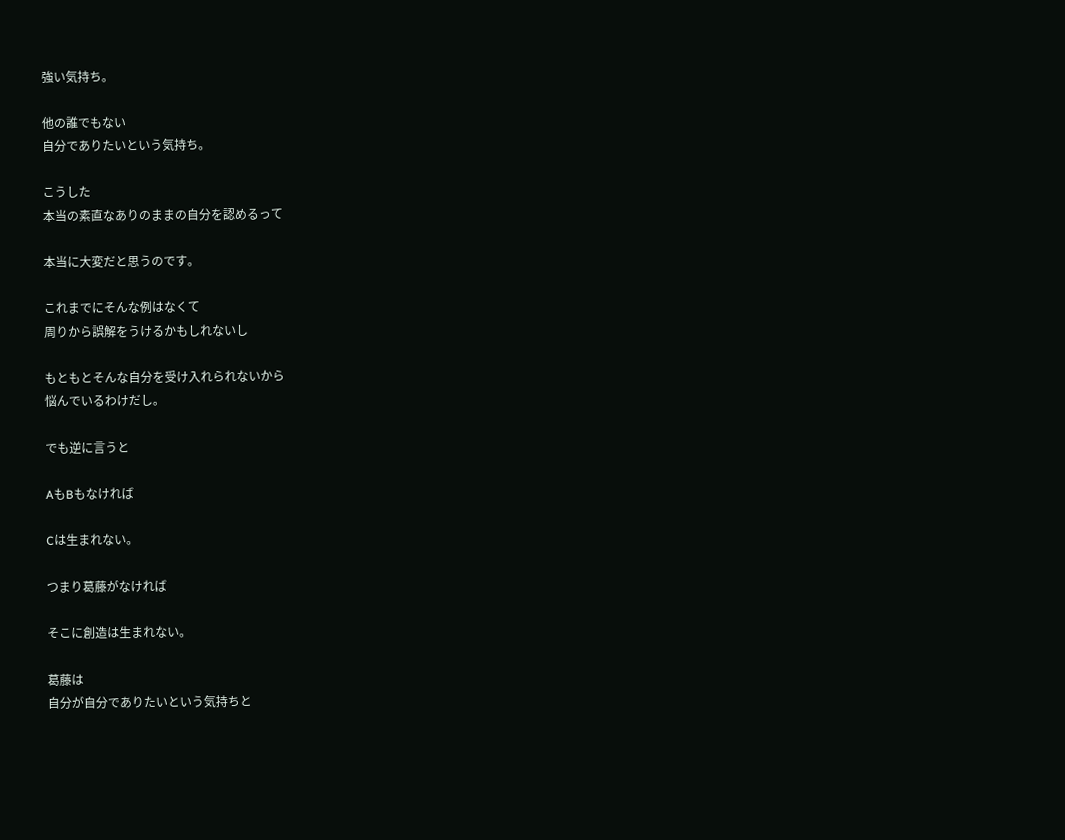強い気持ち。

他の誰でもない
自分でありたいという気持ち。

こうした
本当の素直なありのままの自分を認めるって

本当に大変だと思うのです。

これまでにそんな例はなくて
周りから誤解をうけるかもしれないし

もともとそんな自分を受け入れられないから
悩んでいるわけだし。

でも逆に言うと

AもBもなければ

Cは生まれない。

つまり葛藤がなければ

そこに創造は生まれない。

葛藤は
自分が自分でありたいという気持ちと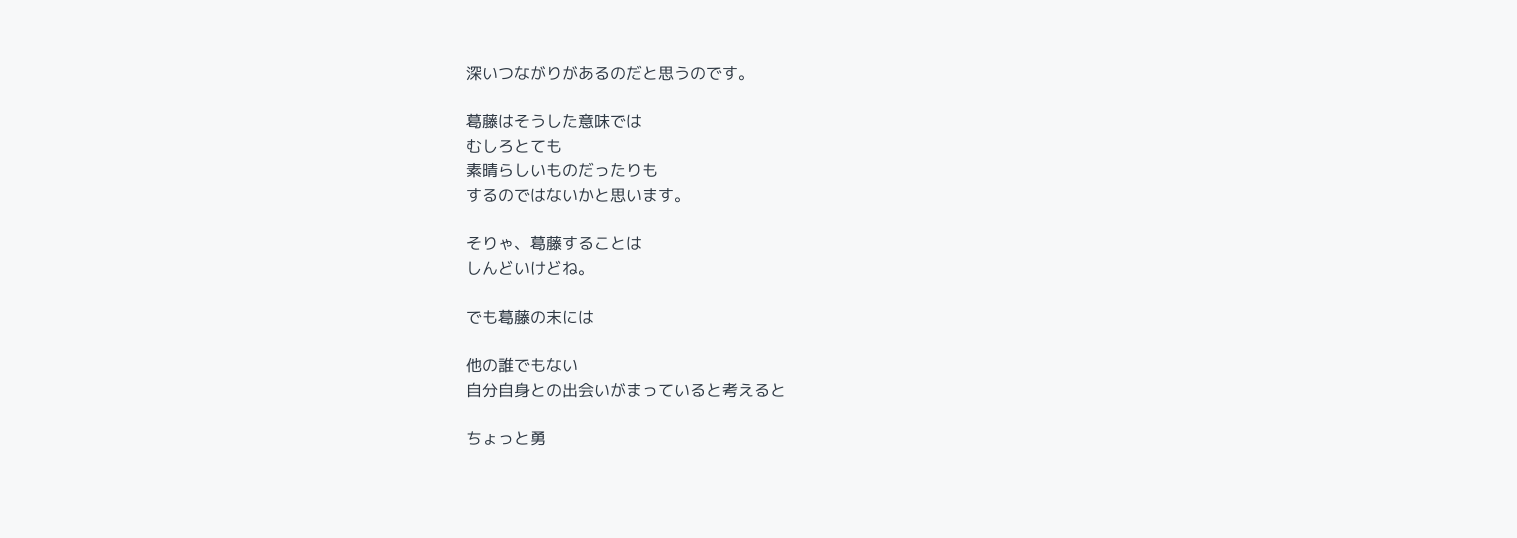深いつながりがあるのだと思うのです。

葛藤はそうした意味では
むしろとても
素晴らしいものだったりも
するのではないかと思います。

そりゃ、葛藤することは
しんどいけどね。

でも葛藤の末には

他の誰でもない
自分自身との出会いがまっていると考えると

ちょっと勇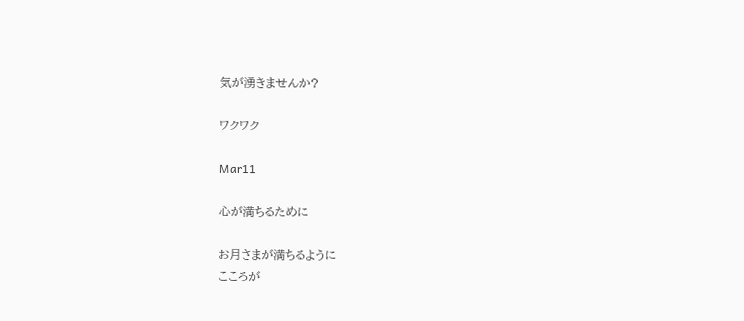気が湧きませんか?

ワクワク

Mar11

心が満ちるために

お月さまが満ちるように
こころが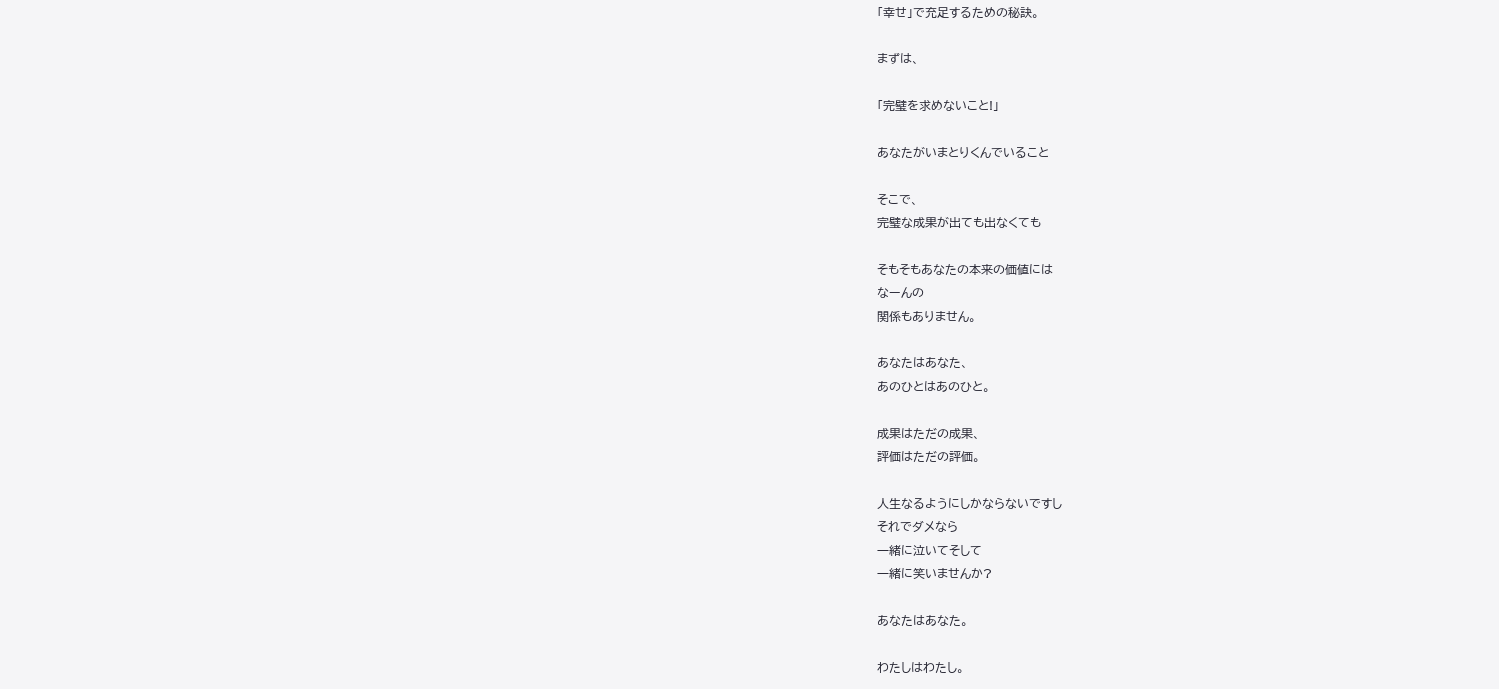「幸せ」で充足するための秘訣。

まずは、

「完璧を求めないこと!」

あなたがいまとりくんでいること

そこで、
完璧な成果が出ても出なくても

そもそもあなたの本来の価値には
なーんの
関係もありません。

あなたはあなた、
あのひとはあのひと。

成果はただの成果、
評価はただの評価。

人生なるようにしかならないですし
それでダメなら
一緒に泣いてそして
一緒に笑いませんか?

あなたはあなた。

わたしはわたし。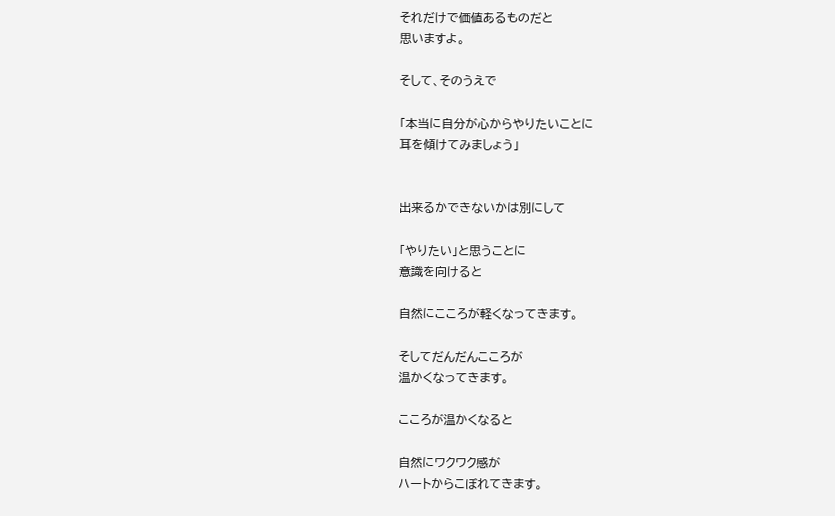それだけで価値あるものだと
思いますよ。

そして、そのうえで

「本当に自分が心からやりたいことに
耳を傾けてみましょう」


出来るかできないかは別にして

「やりたい」と思うことに
意識を向けると

自然にこころが軽くなってきます。

そしてだんだんこころが
温かくなってきます。

こころが温かくなると

自然にワクワク感が
ハートからこぼれてきます。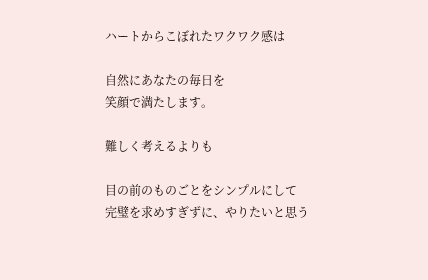ハートからこぼれたワクワク感は

自然にあなたの毎日を
笑顔で満たします。

難しく考えるよりも

目の前のものごとをシンプルにして
完璧を求めすぎずに、やりたいと思う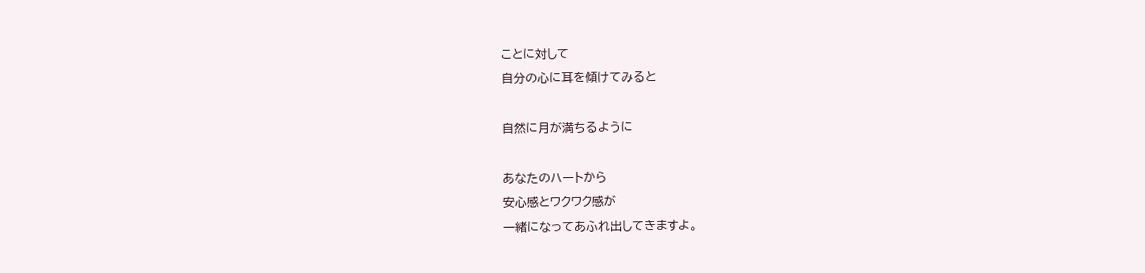ことに対して
自分の心に耳を傾けてみると

自然に月が満ちるように

あなたのハートから
安心感とワクワク感が
一緒になってあふれ出してきますよ。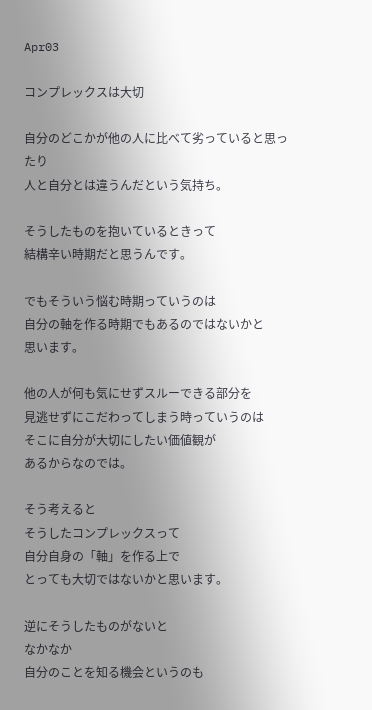Apr03

コンプレックスは大切

自分のどこかが他の人に比べて劣っていると思ったり
人と自分とは違うんだという気持ち。

そうしたものを抱いているときって
結構辛い時期だと思うんです。

でもそういう悩む時期っていうのは
自分の軸を作る時期でもあるのではないかと
思います。

他の人が何も気にせずスルーできる部分を
見逃せずにこだわってしまう時っていうのは
そこに自分が大切にしたい価値観が
あるからなのでは。

そう考えると
そうしたコンプレックスって
自分自身の「軸」を作る上で
とっても大切ではないかと思います。

逆にそうしたものがないと
なかなか
自分のことを知る機会というのも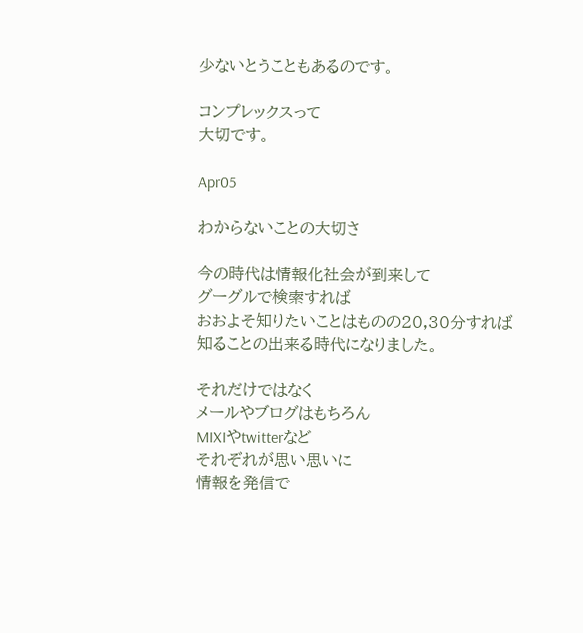少ないとうこともあるのです。

コンプレックスって
大切です。

Apr05

わからないことの大切さ

今の時代は情報化社会が到来して
グーグルで検索すれば
おおよそ知りたいことはものの20,30分すれば
知ることの出来る時代になりました。

それだけではなく
メールやブログはもちろん
MIXIやtwitterなど
それぞれが思い思いに
情報を発信で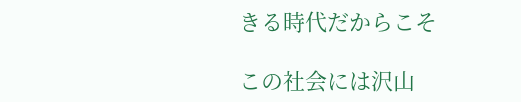きる時代だからこそ

この社会には沢山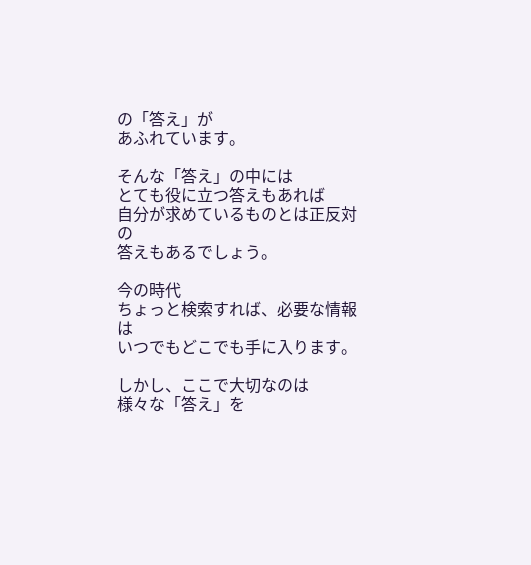の「答え」が
あふれています。

そんな「答え」の中には
とても役に立つ答えもあれば
自分が求めているものとは正反対の
答えもあるでしょう。

今の時代
ちょっと検索すれば、必要な情報は
いつでもどこでも手に入ります。

しかし、ここで大切なのは
様々な「答え」を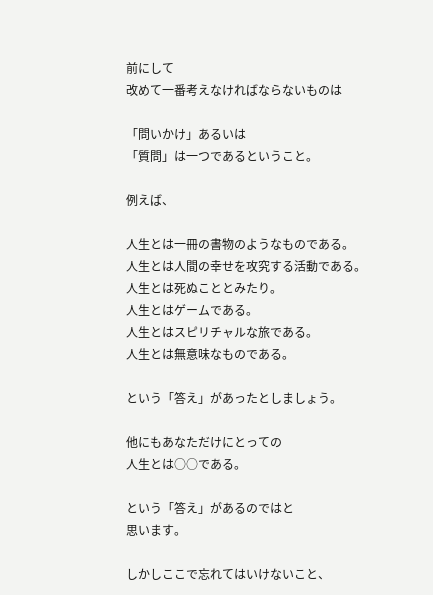前にして
改めて一番考えなければならないものは

「問いかけ」あるいは
「質問」は一つであるということ。

例えば、

人生とは一冊の書物のようなものである。
人生とは人間の幸せを攻究する活動である。
人生とは死ぬこととみたり。
人生とはゲームである。
人生とはスピリチャルな旅である。
人生とは無意味なものである。

という「答え」があったとしましょう。

他にもあなただけにとっての
人生とは○○である。

という「答え」があるのではと
思います。

しかしここで忘れてはいけないこと、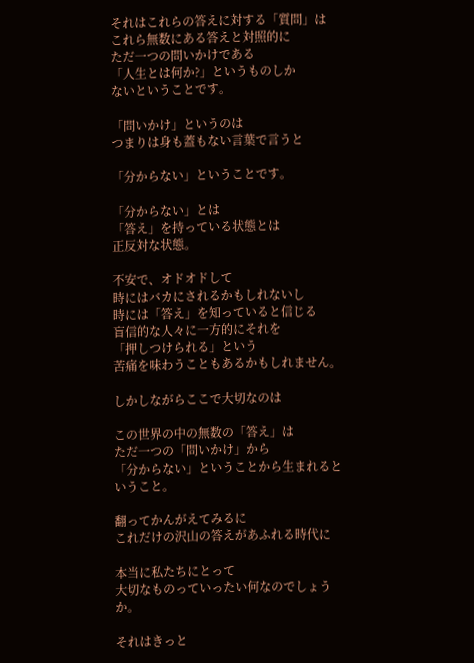それはこれらの答えに対する「質問」は
これら無数にある答えと対照的に
ただ一つの問いかけである
「人生とは何か?」というものしか
ないということです。

「問いかけ」というのは
つまりは身も蓋もない言葉で言うと

「分からない」ということです。

「分からない」とは
「答え」を持っている状態とは
正反対な状態。

不安で、オドオドして
時にはバカにされるかもしれないし
時には「答え」を知っていると信じる
盲信的な人々に一方的にそれを
「押しつけられる」という
苦痛を味わうこともあるかもしれません。

しかしながらここで大切なのは

この世界の中の無数の「答え」は
ただ一つの「問いかけ」から
「分からない」ということから生まれるということ。

翻ってかんがえてみるに
これだけの沢山の答えがあふれる時代に

本当に私たちにとって
大切なものっていったい何なのでしょうか。

それはきっと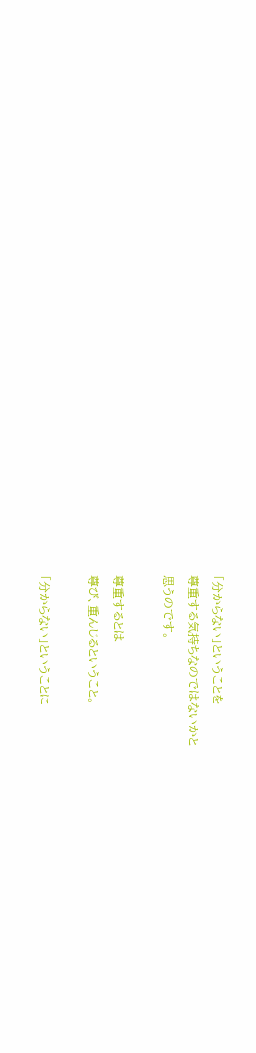「分からない」ということを
尊重する気持ちなのではないかと
思うのです。

尊重するとは
尊び、重んじるということ。

「分からない」ということに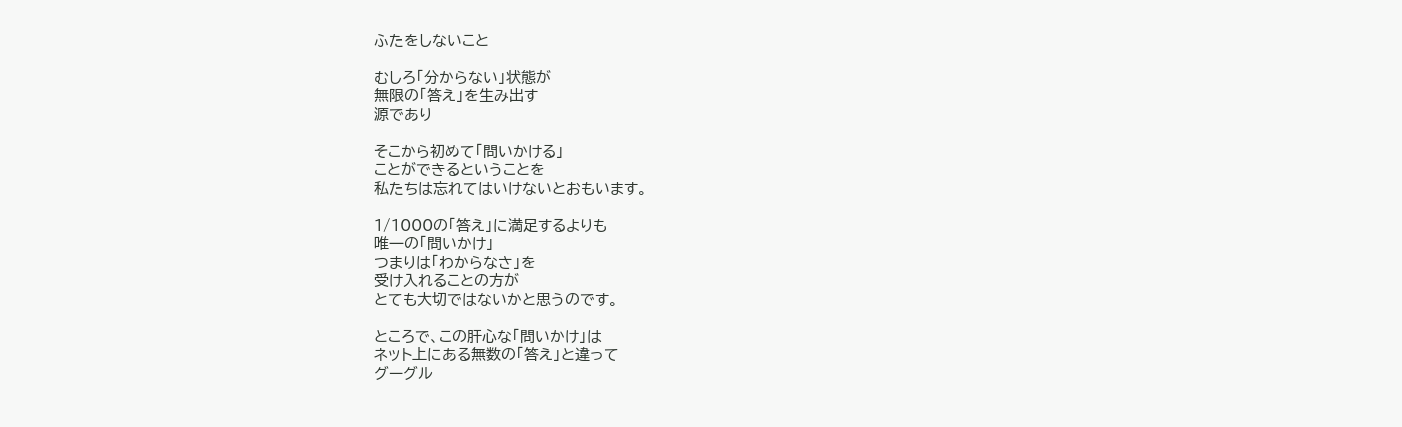ふたをしないこと

むしろ「分からない」状態が
無限の「答え」を生み出す
源であり

そこから初めて「問いかける」
ことができるということを
私たちは忘れてはいけないとおもいます。

1/1000の「答え」に満足するよりも
唯一の「問いかけ」
つまりは「わからなさ」を
受け入れることの方が
とても大切ではないかと思うのです。

ところで、この肝心な「問いかけ」は
ネット上にある無数の「答え」と違って
グーグル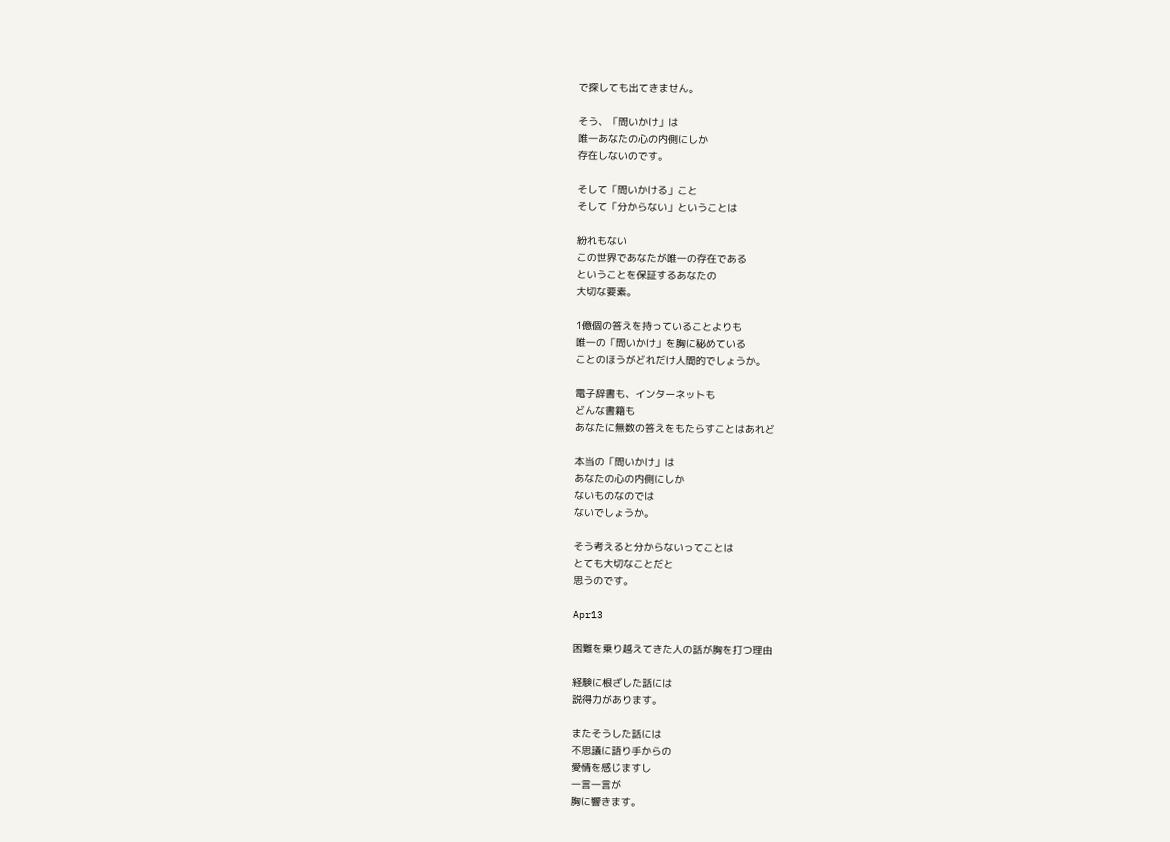で探しても出てきません。

そう、「問いかけ」は
唯一あなたの心の内側にしか
存在しないのです。

そして「問いかける」こと
そして「分からない」ということは

紛れもない
この世界であなたが唯一の存在である
ということを保証するあなたの
大切な要素。

1億個の答えを持っていることよりも
唯一の「問いかけ」を胸に秘めている
ことのほうがどれだけ人間的でしょうか。

電子辞書も、インターネットも
どんな書籍も
あなたに無数の答えをもたらすことはあれど

本当の「問いかけ」は
あなたの心の内側にしか
ないものなのでは
ないでしょうか。

そう考えると分からないってことは
とても大切なことだと
思うのです。

Apr13

困難を乗り越えてきた人の話が胸を打つ理由

経験に根ざした話には
説得力があります。

またそうした話には
不思議に語り手からの
愛情を感じますし
一言一言が
胸に響きます。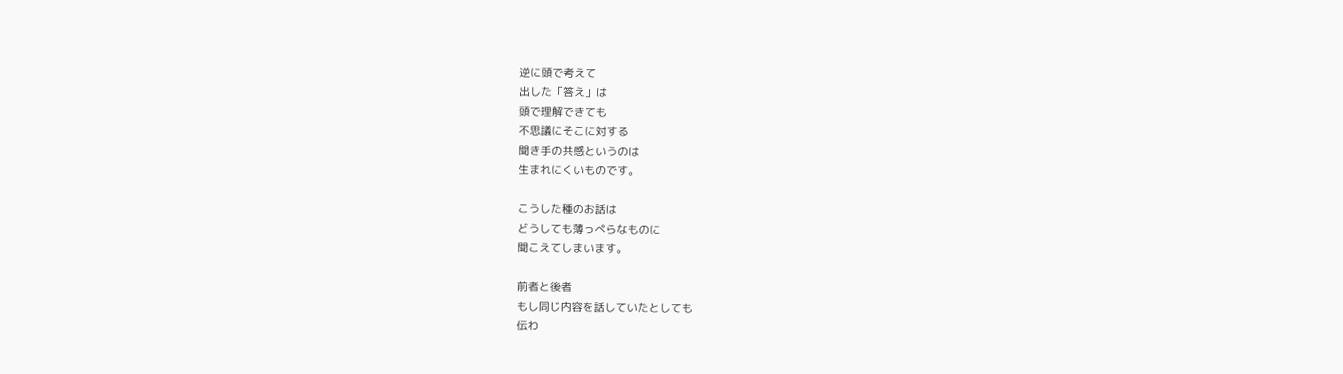逆に頭で考えて
出した「答え」は
頭で理解できても
不思議にそこに対する
聞き手の共感というのは
生まれにくいものです。

こうした種のお話は
どうしても薄っぺらなものに
聞こえてしまいます。

前者と後者
もし同じ内容を話していたとしても
伝わ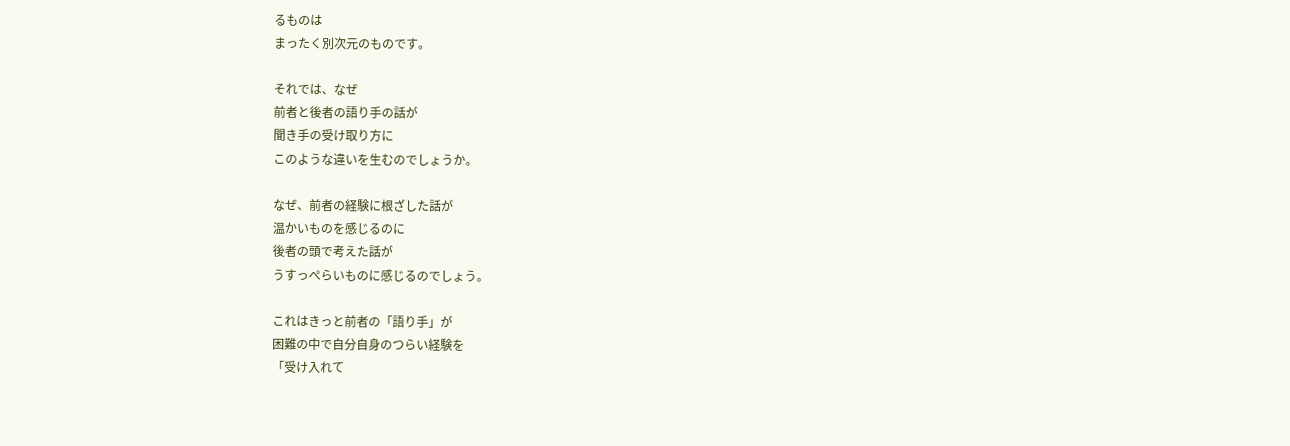るものは
まったく別次元のものです。

それでは、なぜ
前者と後者の語り手の話が
聞き手の受け取り方に
このような違いを生むのでしょうか。

なぜ、前者の経験に根ざした話が
温かいものを感じるのに
後者の頭で考えた話が
うすっぺらいものに感じるのでしょう。

これはきっと前者の「語り手」が
困難の中で自分自身のつらい経験を
「受け入れて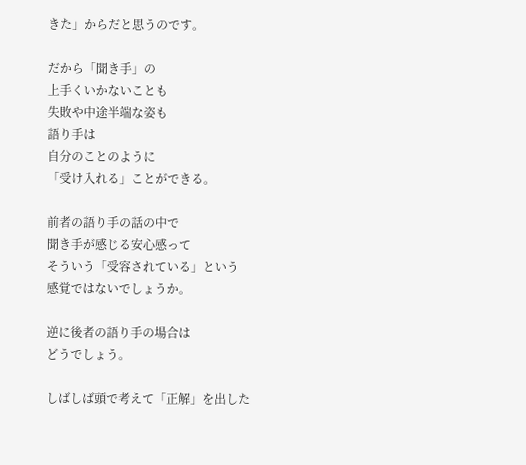きた」からだと思うのです。

だから「聞き手」の
上手くいかないことも
失敗や中途半端な姿も
語り手は
自分のことのように
「受け入れる」ことができる。

前者の語り手の話の中で
聞き手が感じる安心感って
そういう「受容されている」という
感覚ではないでしょうか。

逆に後者の語り手の場合は
どうでしょう。

しばしば頭で考えて「正解」を出した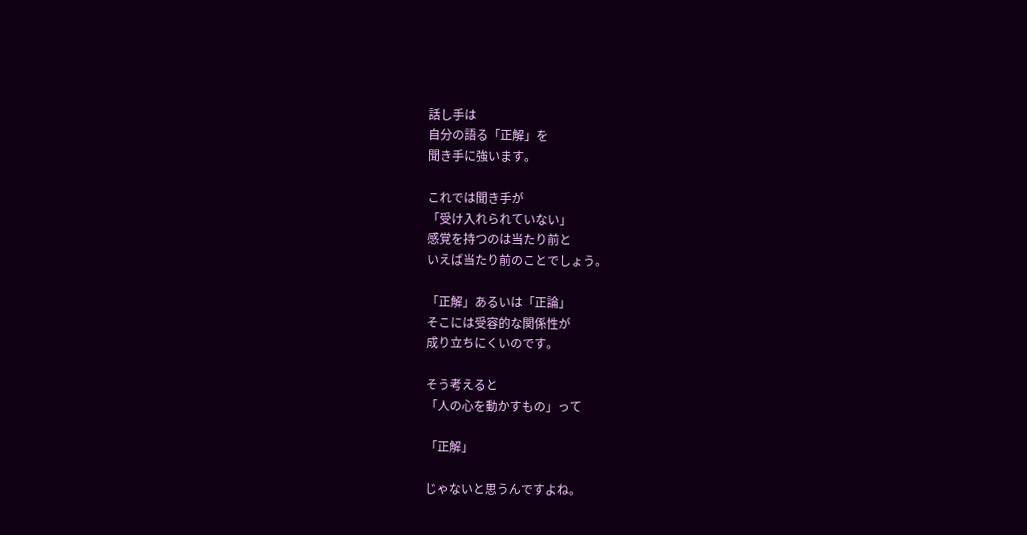話し手は
自分の語る「正解」を
聞き手に強います。

これでは聞き手が
「受け入れられていない」
感覚を持つのは当たり前と
いえば当たり前のことでしょう。

「正解」あるいは「正論」
そこには受容的な関係性が
成り立ちにくいのです。

そう考えると
「人の心を動かすもの」って

「正解」

じゃないと思うんですよね。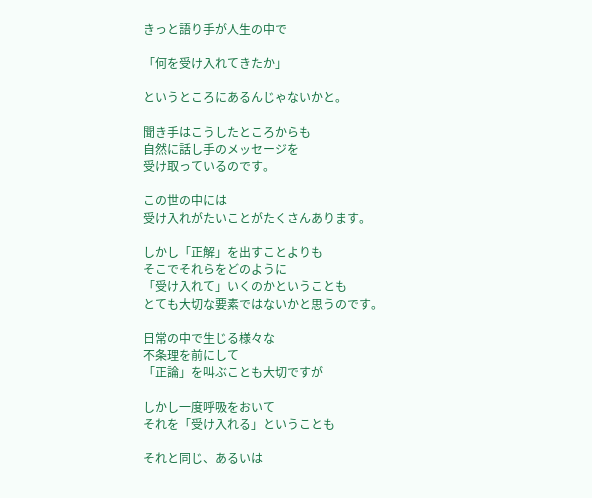きっと語り手が人生の中で

「何を受け入れてきたか」

というところにあるんじゃないかと。

聞き手はこうしたところからも
自然に話し手のメッセージを
受け取っているのです。

この世の中には
受け入れがたいことがたくさんあります。

しかし「正解」を出すことよりも
そこでそれらをどのように
「受け入れて」いくのかということも
とても大切な要素ではないかと思うのです。

日常の中で生じる様々な
不条理を前にして
「正論」を叫ぶことも大切ですが

しかし一度呼吸をおいて
それを「受け入れる」ということも

それと同じ、あるいは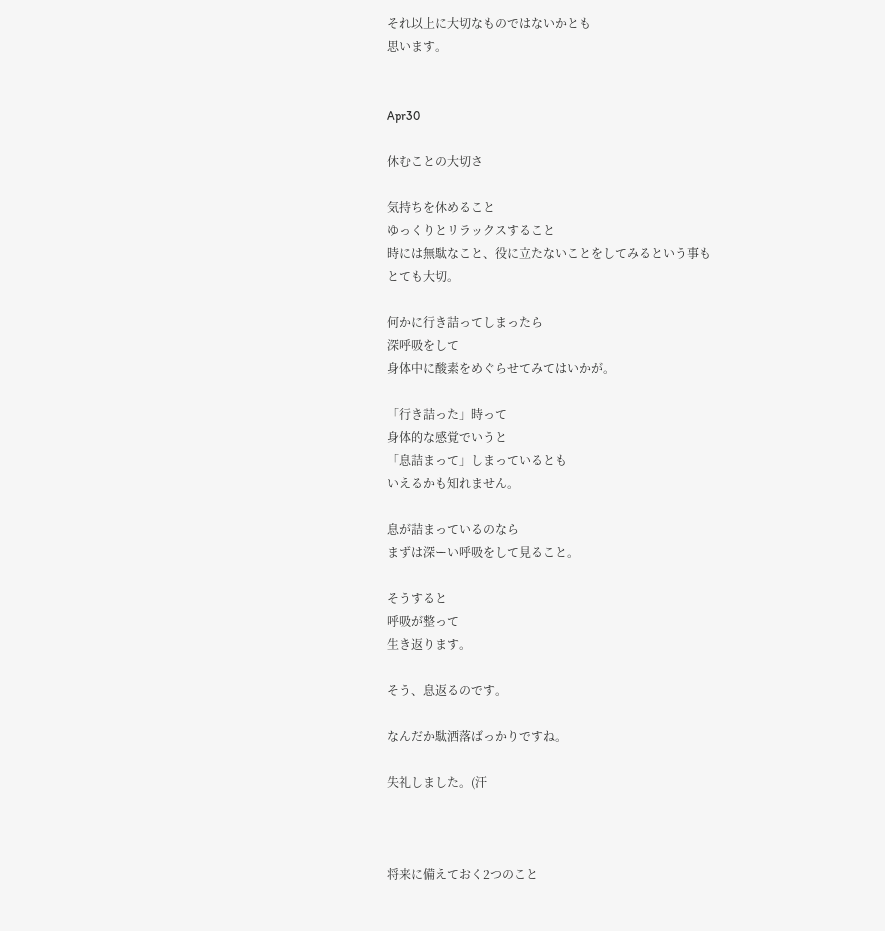それ以上に大切なものではないかとも
思います。


Apr30

休むことの大切さ

気持ちを休めること
ゆっくりとリラックスすること
時には無駄なこと、役に立たないことをしてみるという事も
とても大切。

何かに行き詰ってしまったら
深呼吸をして
身体中に酸素をめぐらせてみてはいかが。

「行き詰った」時って
身体的な感覚でいうと
「息詰まって」しまっているとも
いえるかも知れません。

息が詰まっているのなら
まずは深ーい呼吸をして見ること。

そうすると
呼吸が整って
生き返ります。

そう、息返るのです。

なんだか駄洒落ばっかりですね。

失礼しました。(汗



将来に備えておく2つのこと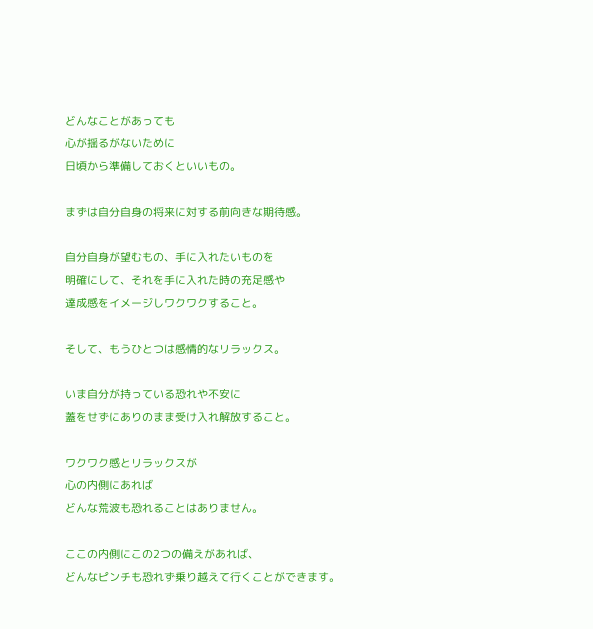どんなことがあっても
心が揺るがないために
日頃から準備しておくといいもの。

まずは自分自身の将来に対する前向きな期待感。

自分自身が望むもの、手に入れたいものを
明確にして、それを手に入れた時の充足感や
達成感をイメージしワクワクすること。

そして、もうひとつは感情的なリラックス。

いま自分が持っている恐れや不安に
蓋をせずにありのまま受け入れ解放すること。

ワクワク感とリラックスが
心の内側にあれば
どんな荒波も恐れることはありません。

ここの内側にこの2つの備えがあれば、
どんなピンチも恐れず乗り越えて行くことができます。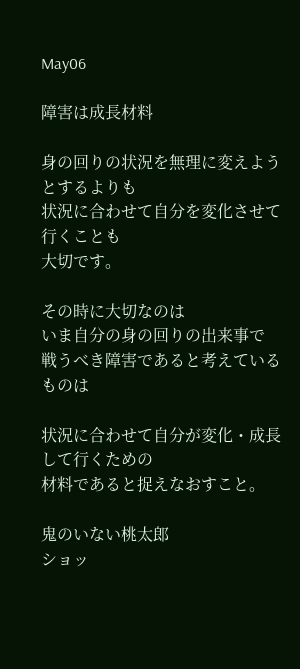May06

障害は成長材料

身の回りの状況を無理に変えようとするよりも
状況に合わせて自分を変化させて行くことも
大切です。

その時に大切なのは
いま自分の身の回りの出来事で
戦うべき障害であると考えているものは

状況に合わせて自分が変化・成長して行くための
材料であると捉えなおすこと。

鬼のいない桃太郎
ショッ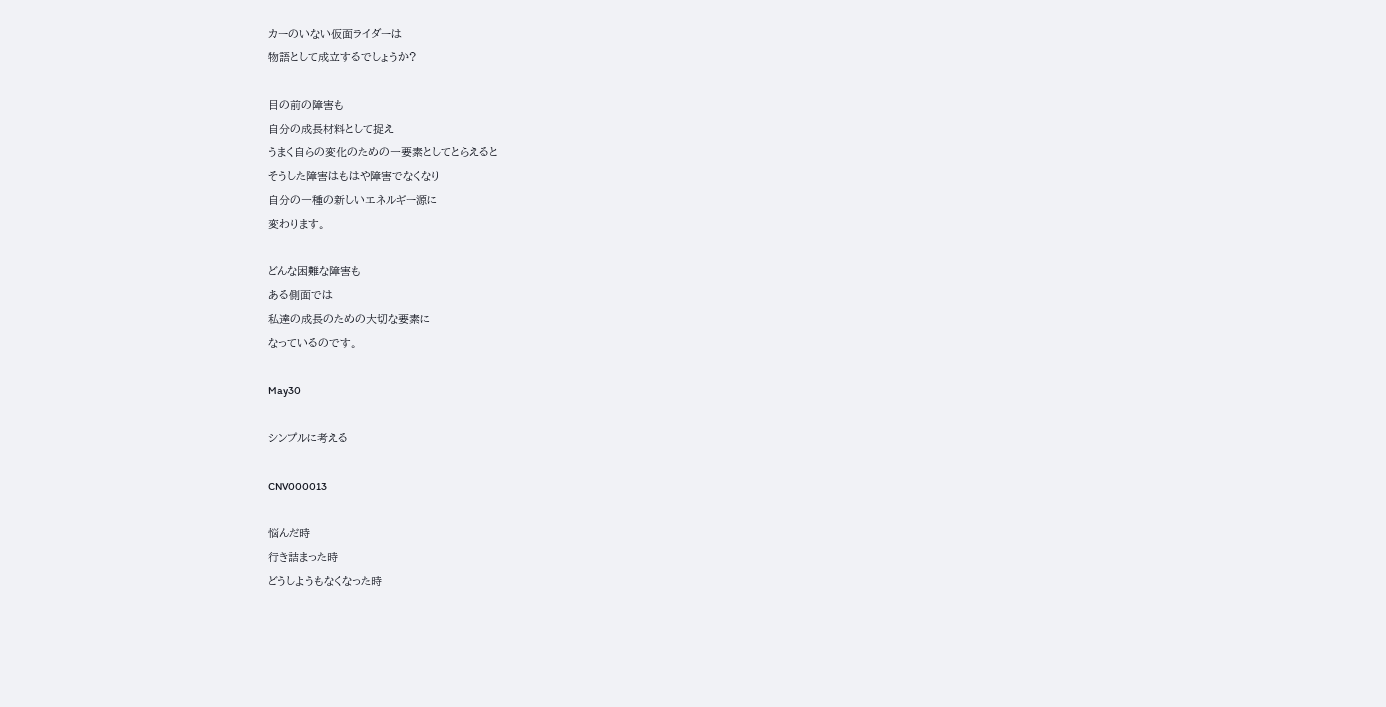カーのいない仮面ライダーは
物語として成立するでしょうか?

目の前の障害も
自分の成長材料として捉え
うまく自らの変化のための一要素としてとらえると
そうした障害はもはや障害でなくなり
自分の一種の新しいエネルギー源に
変わります。

どんな困難な障害も
ある側面では
私達の成長のための大切な要素に
なっているのです。

May30

シンプルに考える

CNV000013

悩んだ時
行き詰まった時
どうしようもなくなった時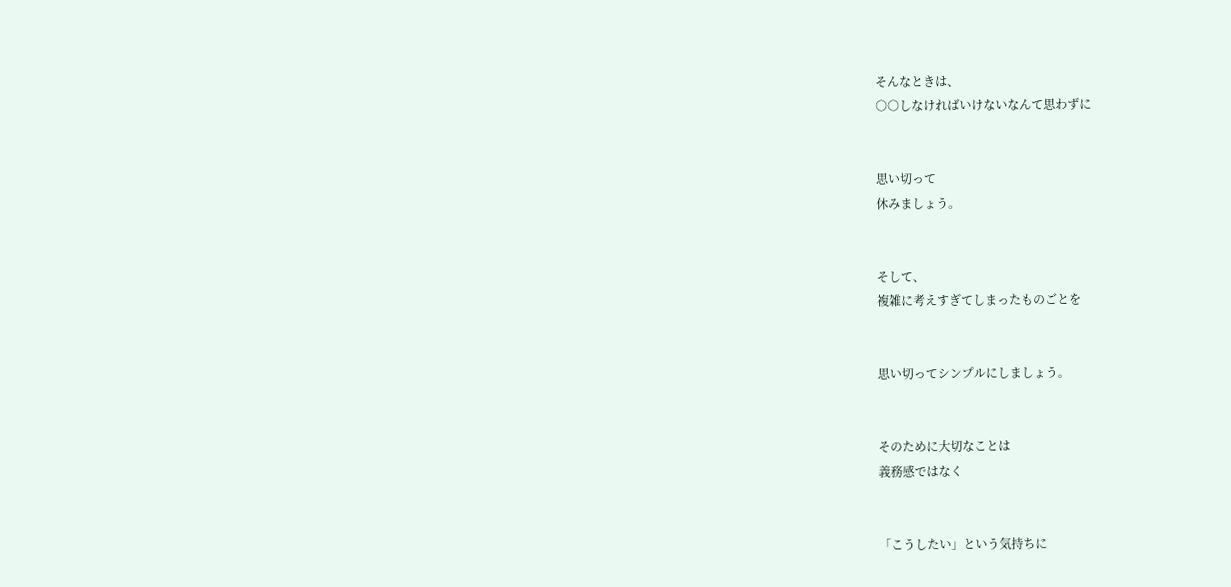そんなときは、
○○しなければいけないなんて思わずに


思い切って
休みましょう。


そして、
複雑に考えすぎてしまったものごとを


思い切ってシンプルにしましょう。


そのために大切なことは
義務感ではなく


「こうしたい」という気持ちに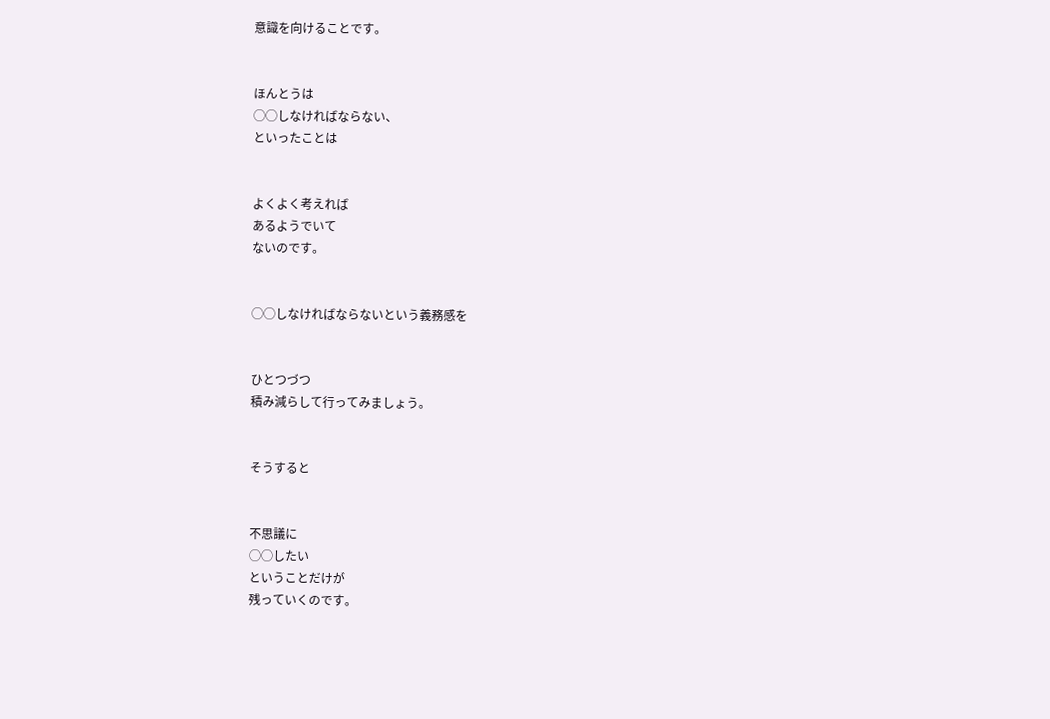意識を向けることです。


ほんとうは
◯◯しなければならない、
といったことは


よくよく考えれば
あるようでいて
ないのです。


◯◯しなければならないという義務感を


ひとつづつ
積み減らして行ってみましょう。


そうすると


不思議に
◯◯したい
ということだけが
残っていくのです。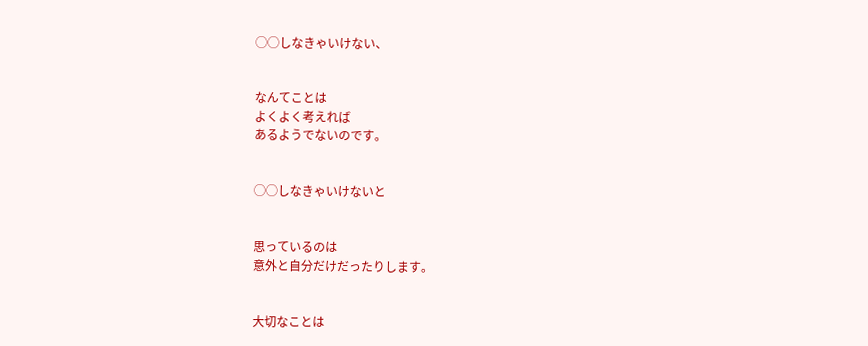◯◯しなきゃいけない、


なんてことは
よくよく考えれば
あるようでないのです。


◯◯しなきゃいけないと


思っているのは
意外と自分だけだったりします。


大切なことは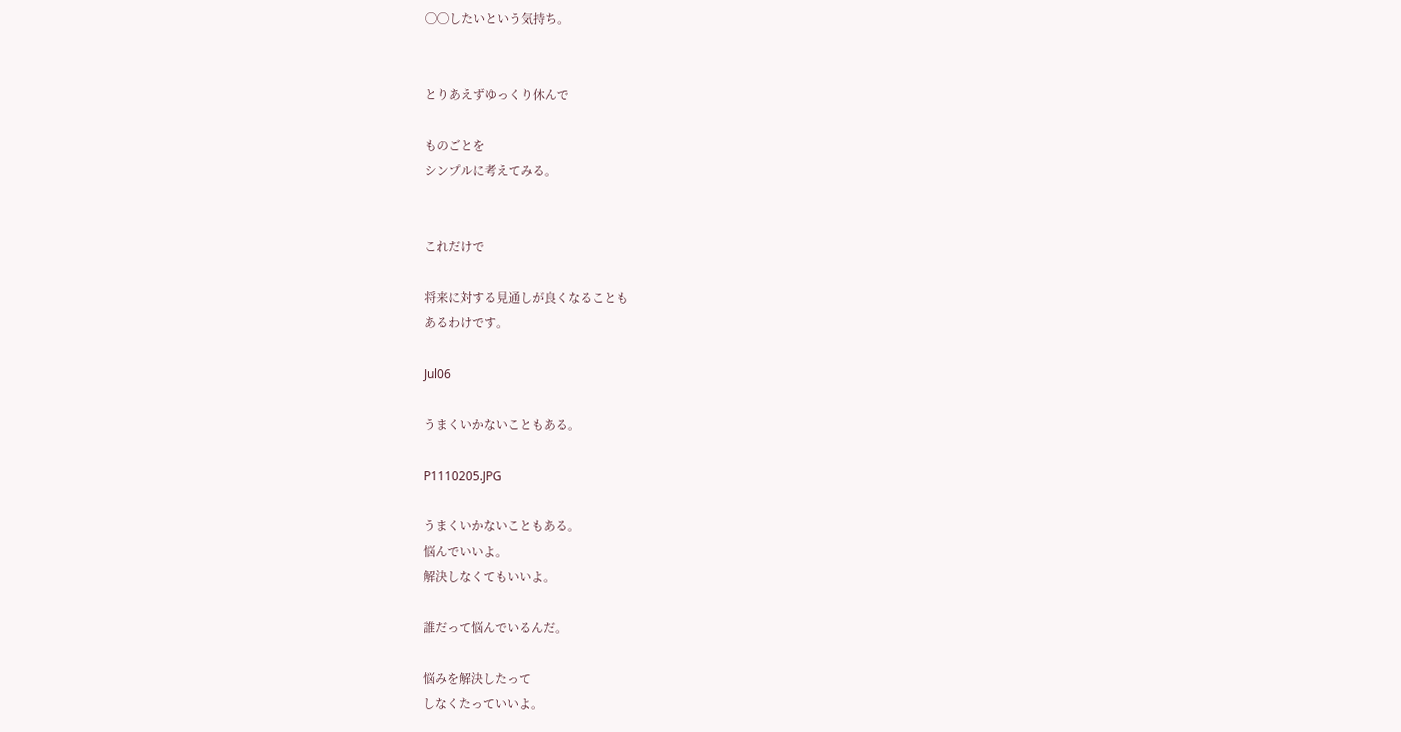◯◯したいという気持ち。


とりあえずゆっくり休んで

ものごとを
シンプルに考えてみる。


これだけで

将来に対する見通しが良くなることも
あるわけです。

Jul06

うまくいかないこともある。

P1110205.JPG

うまくいかないこともある。
悩んでいいよ。
解決しなくてもいいよ。

誰だって悩んでいるんだ。

悩みを解決したって
しなくたっていいよ。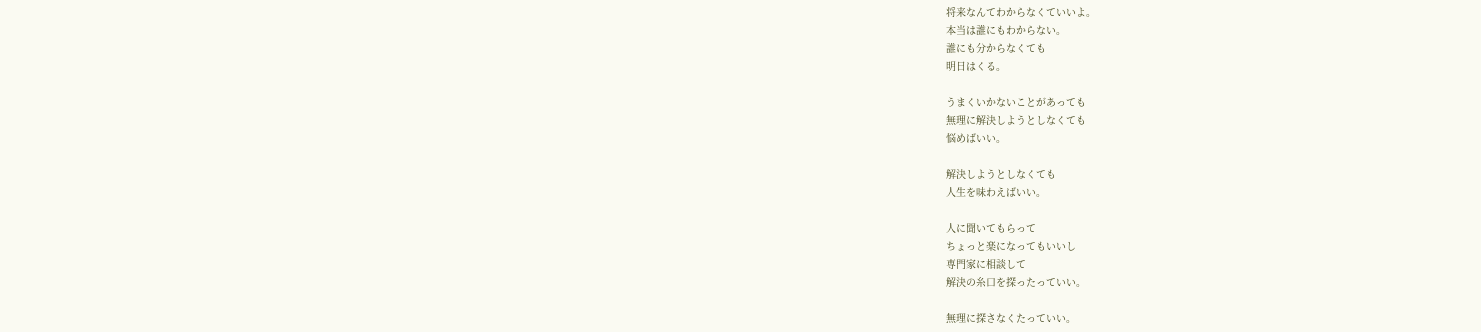将来なんてわからなくていいよ。
本当は誰にもわからない。
誰にも分からなくても
明日はくる。

うまくいかないことがあっても
無理に解決しようとしなくても
悩めばいい。

解決しようとしなくても
人生を味わえばいい。

人に聞いてもらって
ちょっと楽になってもいいし
専門家に相談して
解決の糸口を探ったっていい。

無理に探さなくたっていい。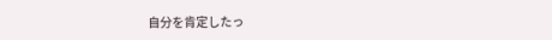自分を肯定したっ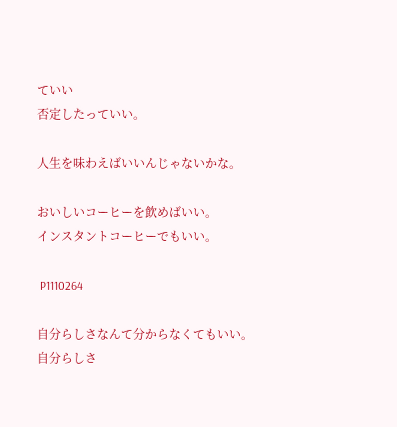ていい
否定したっていい。

人生を味わえばいいんじゃないかな。

おいしいコーヒーを飲めばいい。
インスタントコーヒーでもいい。

 P1110264

自分らしさなんて分からなくてもいい。
自分らしさ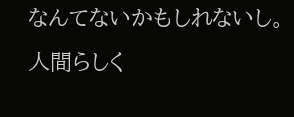なんてないかもしれないし。
人間らしく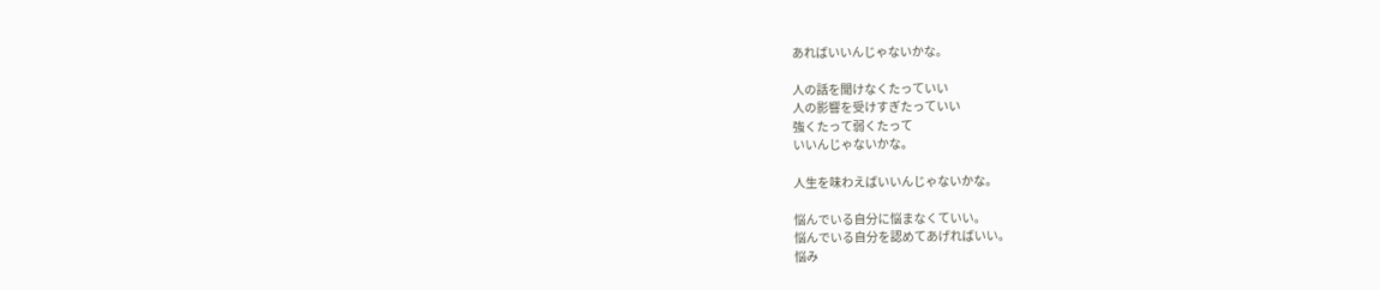あればいいんじゃないかな。

人の話を聞けなくたっていい
人の影響を受けすぎたっていい
強くたって弱くたって
いいんじゃないかな。

人生を味わえばいいんじゃないかな。

悩んでいる自分に悩まなくていい。
悩んでいる自分を認めてあげればいい。
悩み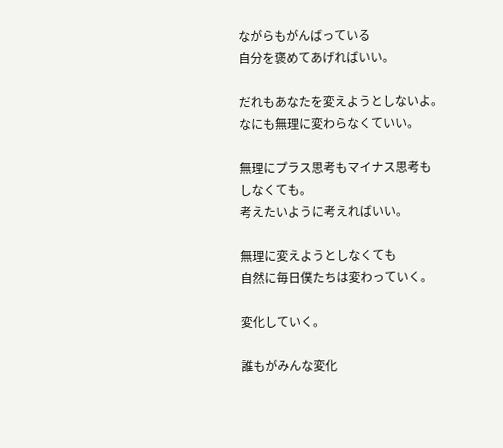ながらもがんばっている
自分を褒めてあげればいい。

だれもあなたを変えようとしないよ。
なにも無理に変わらなくていい。

無理にプラス思考もマイナス思考も
しなくても。
考えたいように考えればいい。

無理に変えようとしなくても
自然に毎日僕たちは変わっていく。

変化していく。

誰もがみんな変化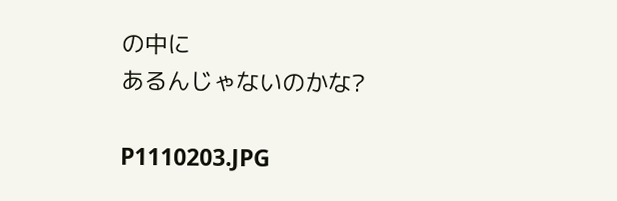の中に
あるんじゃないのかな?

P1110203.JPG